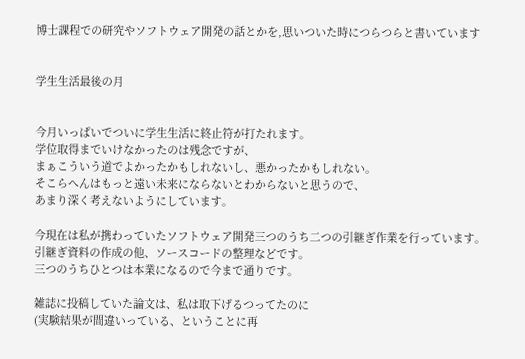博士課程での研究やソフトウェア開発の話とかを,思いついた時につらつらと書いています


学生生活最後の月


今月いっぱいでついに学生生活に終止符が打たれます。
学位取得までいけなかったのは残念ですが、
まぁこういう道でよかったかもしれないし、悪かったかもしれない。
そこらへんはもっと遠い未来にならないとわからないと思うので、
あまり深く考えないようにしています。

今現在は私が携わっていたソフトウェア開発三つのうち二つの引継ぎ作業を行っています。
引継ぎ資料の作成の他、ソースコードの整理などです。
三つのうちひとつは本業になるので今まで通りです。

雑誌に投稿していた論文は、私は取下げるつってたのに
(実験結果が間違いっている、ということに再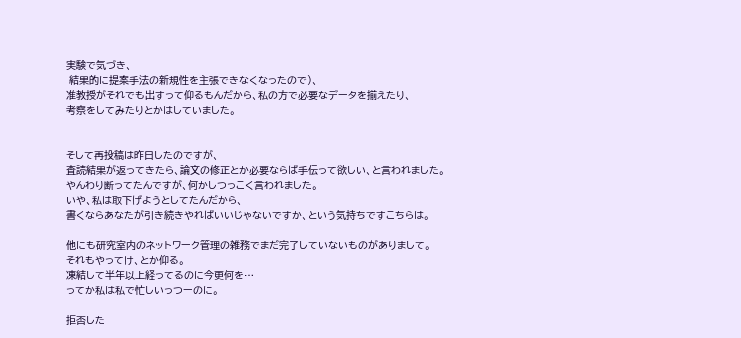実験で気づき、
 結果的に提案手法の新規性を主張できなくなったので)、
准教授がそれでも出すって仰るもんだから、私の方で必要なデータを揃えたり、
考察をしてみたりとかはしていました。


そして再投稿は昨日したのですが、
査読結果が返ってきたら、論文の修正とか必要ならば手伝って欲しい、と言われました。
やんわり断ってたんですが、何かしつっこく言われました。
いや、私は取下げようとしてたんだから、
書くならあなたが引き続きやればいいじゃないですか、という気持ちですこちらは。

他にも研究室内のネットワーク管理の雑務でまだ完了していないものがありまして。
それもやってけ、とか仰る。
凍結して半年以上経ってるのに今更何を…
ってか私は私で忙しいっつーのに。

拒否した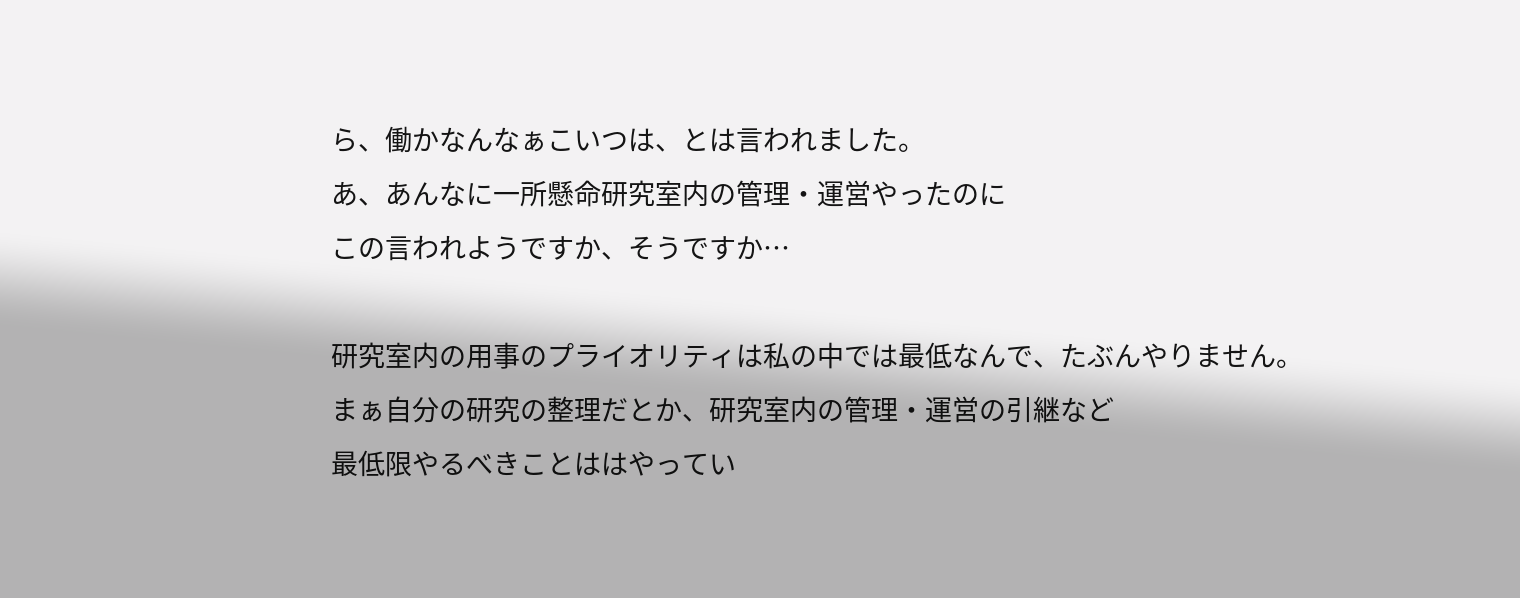ら、働かなんなぁこいつは、とは言われました。
あ、あんなに一所懸命研究室内の管理・運営やったのに
この言われようですか、そうですか…

研究室内の用事のプライオリティは私の中では最低なんで、たぶんやりません。
まぁ自分の研究の整理だとか、研究室内の管理・運営の引継など
最低限やるべきことははやってい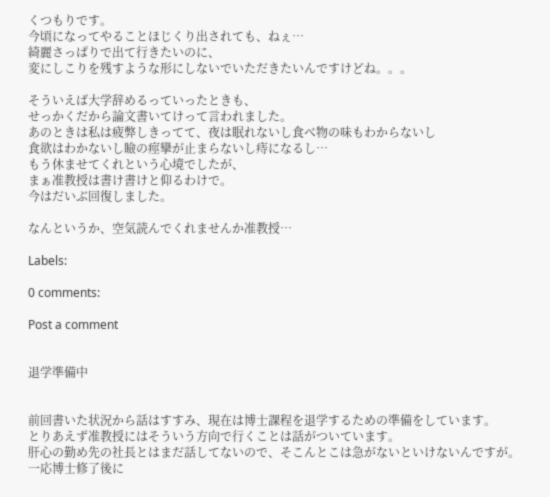くつもりです。
今頃になってやることほじくり出されても、ねぇ…
綺麗さっぱりで出て行きたいのに、
変にしこりを残すような形にしないでいただきたいんですけどね。。。

そういえば大学辞めるっていったときも、
せっかくだから論文書いてけって言われました。
あのときは私は疲弊しきってて、夜は眠れないし食べ物の味もわからないし
食欲はわかないし瞼の痙攣が止まらないし痔になるし…
もう休ませてくれという心境でしたが、
まぁ准教授は書け書けと仰るわけで。
今はだいぶ回復しました。

なんというか、空気読んでくれませんか准教授…

Labels:

0 comments:

Post a comment


退学準備中


前回書いた状況から話はすすみ、現在は博士課程を退学するための準備をしています。
とりあえず准教授にはそういう方向で行くことは話がついています。
肝心の勤め先の社長とはまだ話してないので、そこんとこは急がないといけないんですが。
一応博士修了後に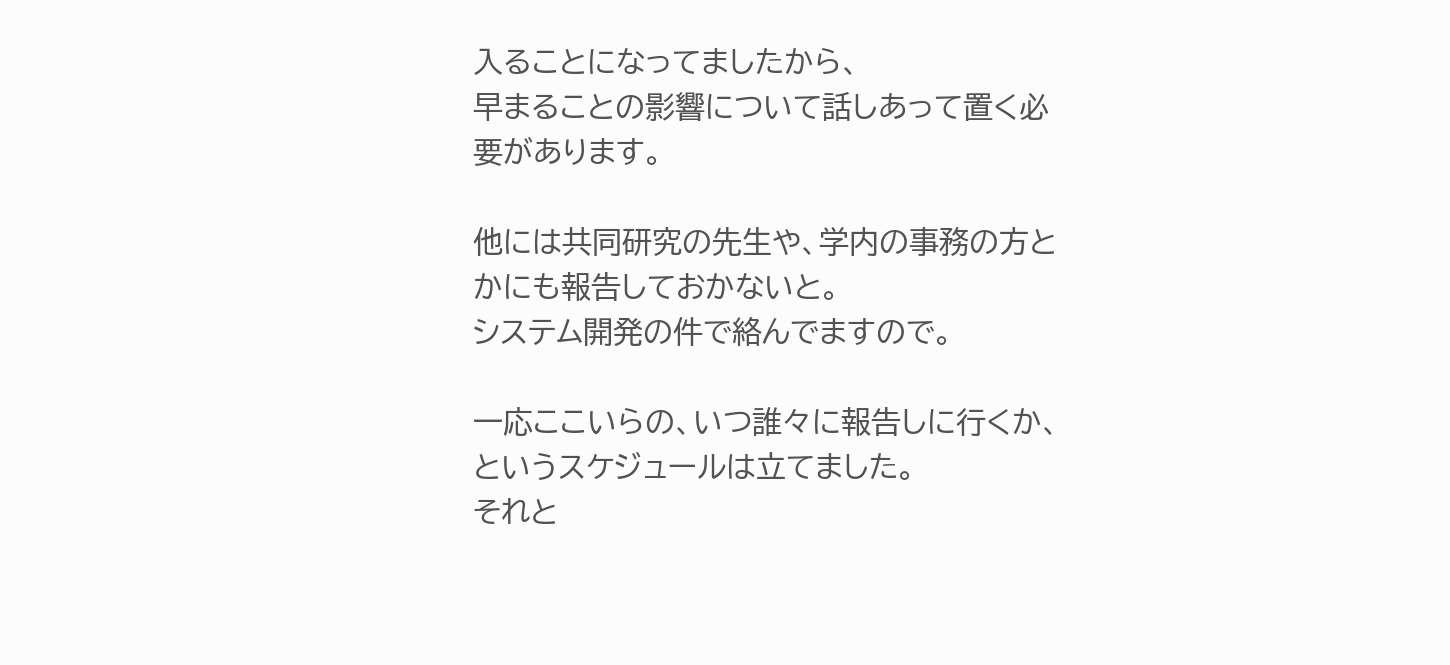入ることになってましたから、
早まることの影響について話しあって置く必要があります。

他には共同研究の先生や、学内の事務の方とかにも報告しておかないと。
システム開発の件で絡んでますので。

一応ここいらの、いつ誰々に報告しに行くか、というスケジュールは立てました。
それと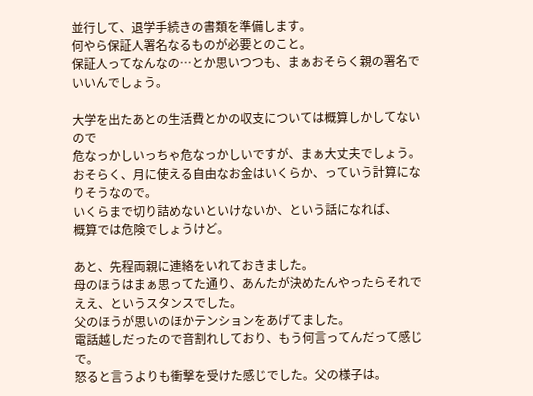並行して、退学手続きの書類を準備します。
何やら保証人署名なるものが必要とのこと。
保証人ってなんなの…とか思いつつも、まぁおそらく親の署名でいいんでしょう。

大学を出たあとの生活費とかの収支については概算しかしてないので
危なっかしいっちゃ危なっかしいですが、まぁ大丈夫でしょう。
おそらく、月に使える自由なお金はいくらか、っていう計算になりそうなので。
いくらまで切り詰めないといけないか、という話になれば、
概算では危険でしょうけど。

あと、先程両親に連絡をいれておきました。
母のほうはまぁ思ってた通り、あんたが決めたんやったらそれでええ、というスタンスでした。
父のほうが思いのほかテンションをあげてました。
電話越しだったので音割れしており、もう何言ってんだって感じで。
怒ると言うよりも衝撃を受けた感じでした。父の様子は。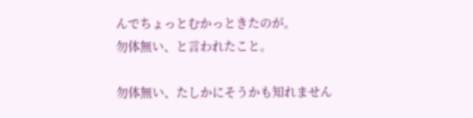んでちょっとむかっときたのが。
勿体無い、と言われたこと。

勿体無い、たしかにそうかも知れません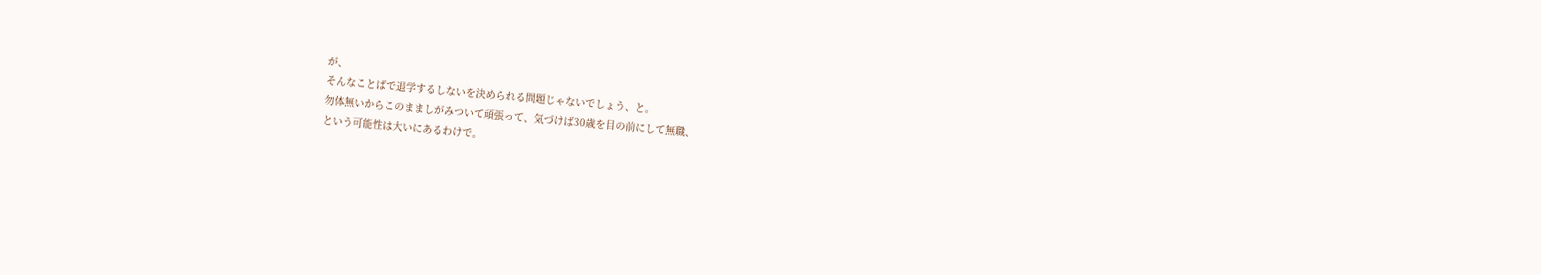が、
そんなことばで退学するしないを決められる問題じゃないでしょう、と。
勿体無いからこのまましがみついて頑張って、気づけば30歳を目の前にして無職、
という可能性は大いにあるわけで。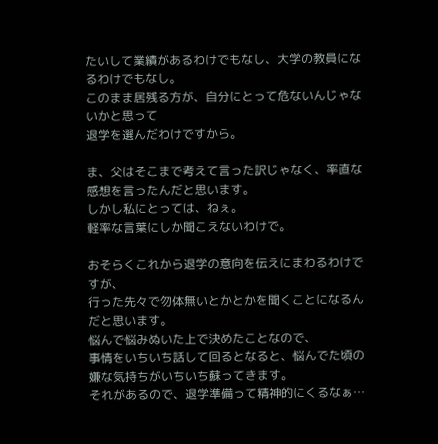たいして業績があるわけでもなし、大学の教員になるわけでもなし。
このまま居残る方が、自分にとって危ないんじゃないかと思って
退学を選んだわけですから。

ま、父はそこまで考えて言った訳じゃなく、率直な感想を言ったんだと思います。
しかし私にとっては、ねぇ。
軽率な言葉にしか聞こえないわけで。

おそらくこれから退学の意向を伝えにまわるわけですが、
行った先々で勿体無いとかとかを聞くことになるんだと思います。
悩んで悩みぬいた上で決めたことなので、
事情をいちいち話して回るとなると、悩んでた頃の嫌な気持ちがいちいち蘇ってきます。
それがあるので、退学準備って精神的にくるなぁ…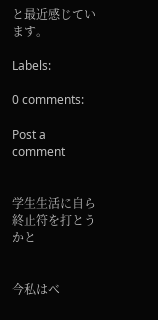と最近感じています。

Labels:

0 comments:

Post a comment


学生生活に自ら終止符を打とうかと


今私はベ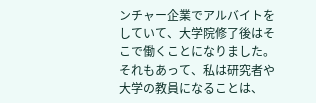ンチャー企業でアルバイトをしていて、大学院修了後はそこで働くことになりました。
それもあって、私は研究者や大学の教員になることは、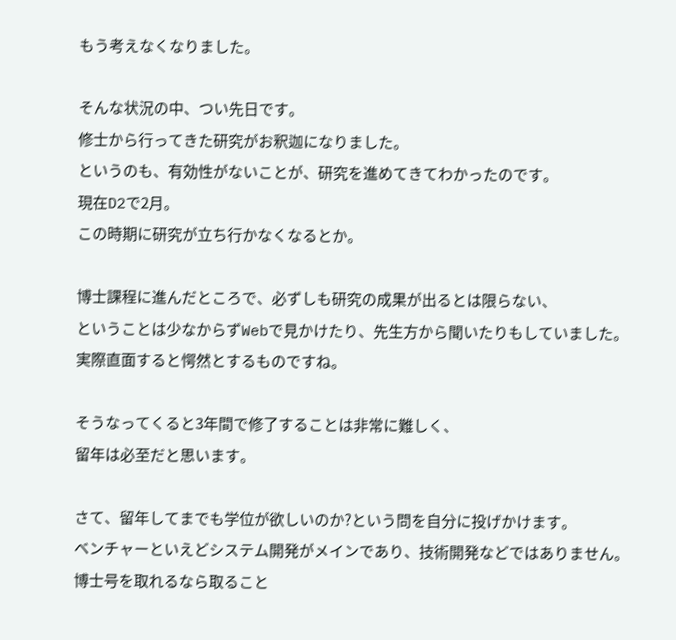もう考えなくなりました。

そんな状況の中、つい先日です。
修士から行ってきた研究がお釈迦になりました。
というのも、有効性がないことが、研究を進めてきてわかったのです。
現在D2で2月。
この時期に研究が立ち行かなくなるとか。

博士課程に進んだところで、必ずしも研究の成果が出るとは限らない、
ということは少なからずWebで見かけたり、先生方から聞いたりもしていました。
実際直面すると愕然とするものですね。

そうなってくると3年間で修了することは非常に難しく、
留年は必至だと思います。

さて、留年してまでも学位が欲しいのか?という問を自分に投げかけます。
ベンチャーといえどシステム開発がメインであり、技術開発などではありません。
博士号を取れるなら取ること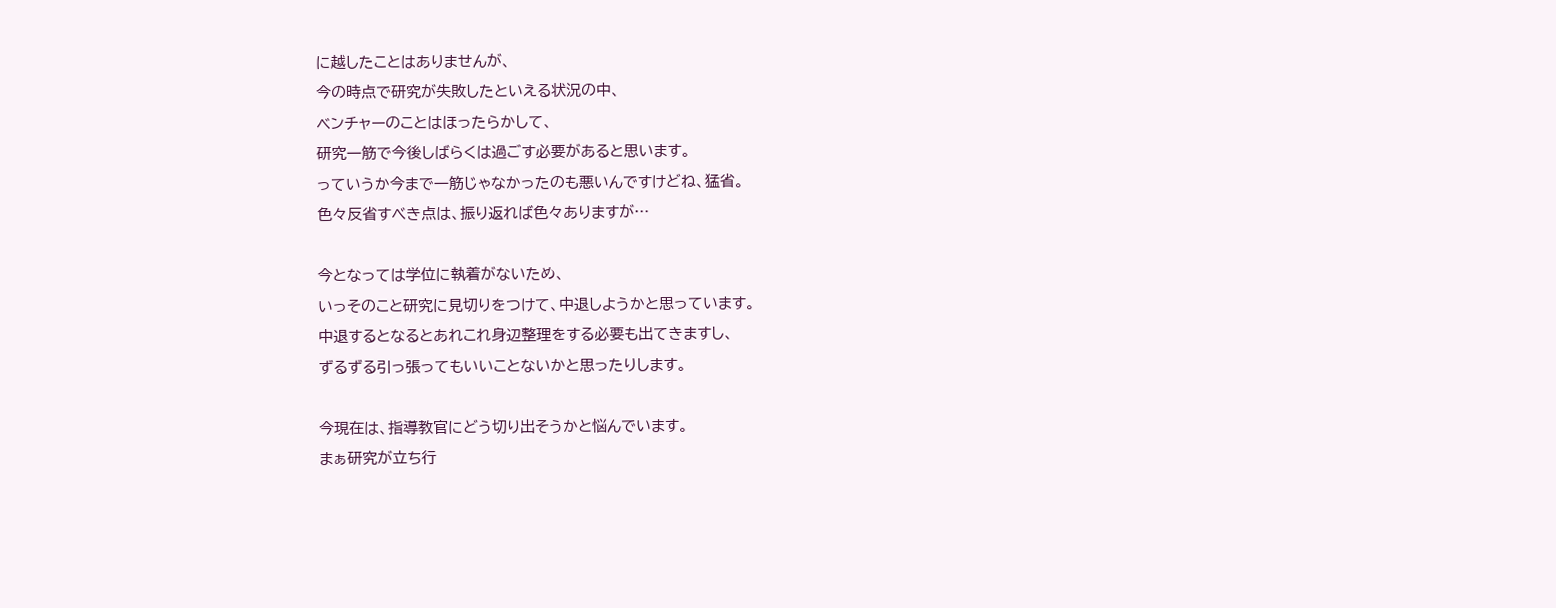に越したことはありませんが、
今の時点で研究が失敗したといえる状況の中、
ベンチャーのことはほったらかして、
研究一筋で今後しばらくは過ごす必要があると思います。
っていうか今まで一筋じゃなかったのも悪いんですけどね、猛省。
色々反省すべき点は、振り返れば色々ありますが…

今となっては学位に執着がないため、
いっそのこと研究に見切りをつけて、中退しようかと思っています。
中退するとなるとあれこれ身辺整理をする必要も出てきますし、
ずるずる引っ張ってもいいことないかと思ったりします。

今現在は、指導教官にどう切り出そうかと悩んでいます。
まぁ研究が立ち行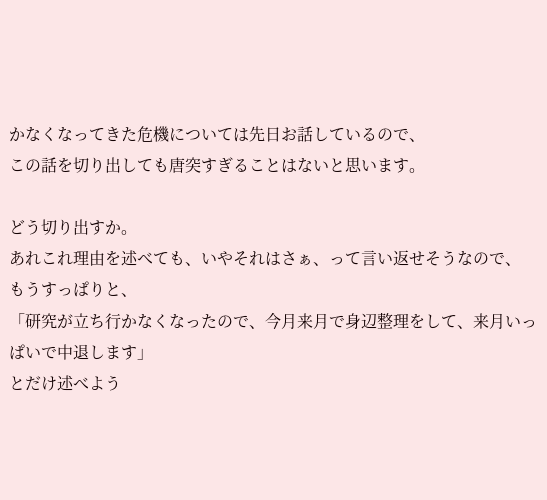かなくなってきた危機については先日お話しているので、
この話を切り出しても唐突すぎることはないと思います。

どう切り出すか。
あれこれ理由を述べても、いやそれはさぁ、って言い返せそうなので、
もうすっぱりと、
「研究が立ち行かなくなったので、今月来月で身辺整理をして、来月いっぱいで中退します」
とだけ述べよう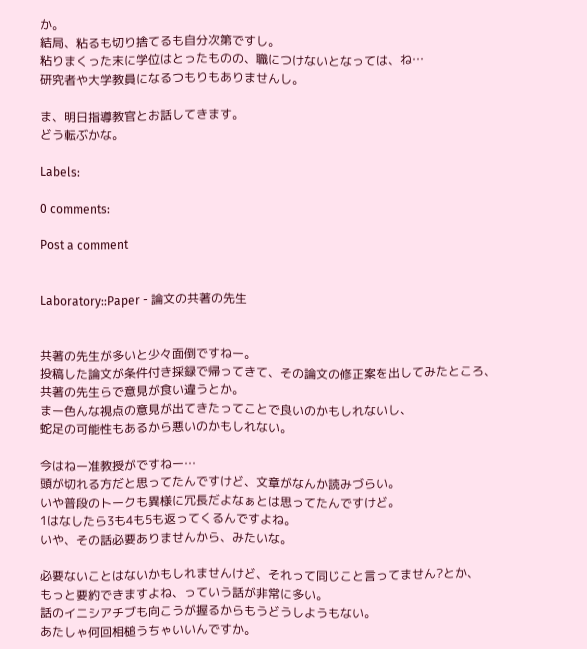か。
結局、粘るも切り捨てるも自分次第ですし。
粘りまくった末に学位はとったものの、職につけないとなっては、ね…
研究者や大学教員になるつもりもありませんし。

ま、明日指導教官とお話してきます。
どう転ぶかな。

Labels:

0 comments:

Post a comment


Laboratory::Paper - 論文の共著の先生


共著の先生が多いと少々面倒ですねー。
投稿した論文が条件付き採録で帰ってきて、その論文の修正案を出してみたところ、
共著の先生らで意見が食い違うとか。
まー色んな視点の意見が出てきたってことで良いのかもしれないし、
蛇足の可能性もあるから悪いのかもしれない。

今はねー准教授がですねー…
頭が切れる方だと思ってたんですけど、文章がなんか読みづらい。
いや普段のトークも異様に冗長だよなぁとは思ってたんですけど。
1はなしたら3も4も5も返ってくるんですよね。
いや、その話必要ありませんから、みたいな。

必要ないことはないかもしれませんけど、それって同じこと言ってません?とか、
もっと要約できますよね、っていう話が非常に多い。
話のイニシアチブも向こうが握るからもうどうしようもない。
あたしゃ何回相槌うちゃいいんですか。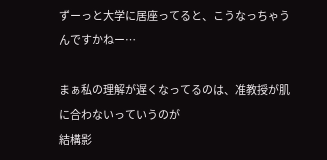ずーっと大学に居座ってると、こうなっちゃうんですかねー…

まぁ私の理解が遅くなってるのは、准教授が肌に合わないっていうのが
結構影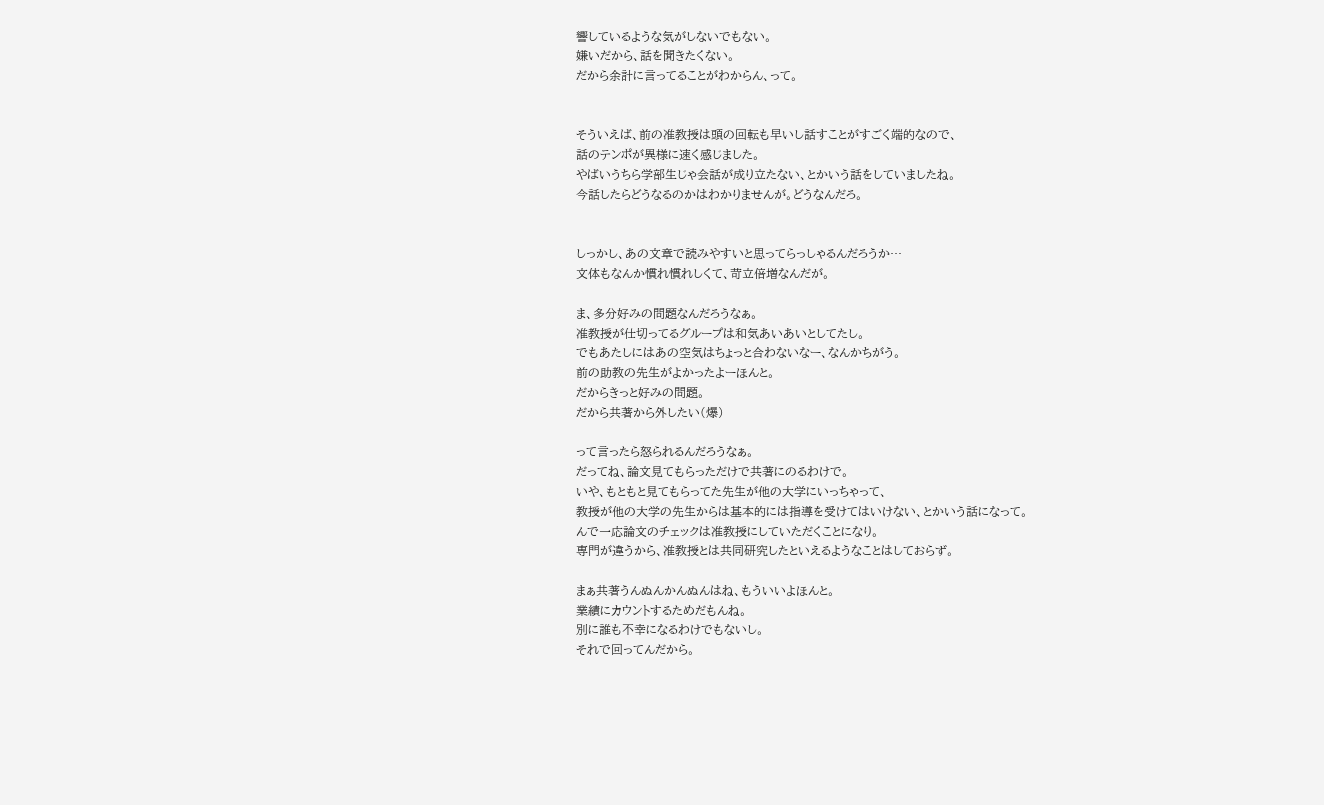響しているような気がしないでもない。
嫌いだから、話を聞きたくない。
だから余計に言ってることがわからん、って。


そういえば、前の准教授は頭の回転も早いし話すことがすごく端的なので、
話のテンポが異様に速く感じました。
やばいうちら学部生じゃ会話が成り立たない、とかいう話をしていましたね。
今話したらどうなるのかはわかりませんが。どうなんだろ。


しっかし、あの文章で読みやすいと思ってらっしゃるんだろうか…
文体もなんか慣れ慣れしくて、苛立倍増なんだが。

ま、多分好みの問題なんだろうなぁ。
准教授が仕切ってるグループは和気あいあいとしてたし。
でもあたしにはあの空気はちょっと合わないなー、なんかちがう。
前の助教の先生がよかったよーほんと。
だからきっと好みの問題。
だから共著から外したい(爆)

って言ったら怒られるんだろうなぁ。
だってね、論文見てもらっただけで共著にのるわけで。
いや、もともと見てもらってた先生が他の大学にいっちゃって、
教授が他の大学の先生からは基本的には指導を受けてはいけない、とかいう話になって。
んで一応論文のチェックは准教授にしていただくことになり。
専門が違うから、准教授とは共同研究したといえるようなことはしておらず。

まぁ共著うんぬんかんぬんはね、もういいよほんと。
業績にカウントするためだもんね。
別に誰も不幸になるわけでもないし。
それで回ってんだから。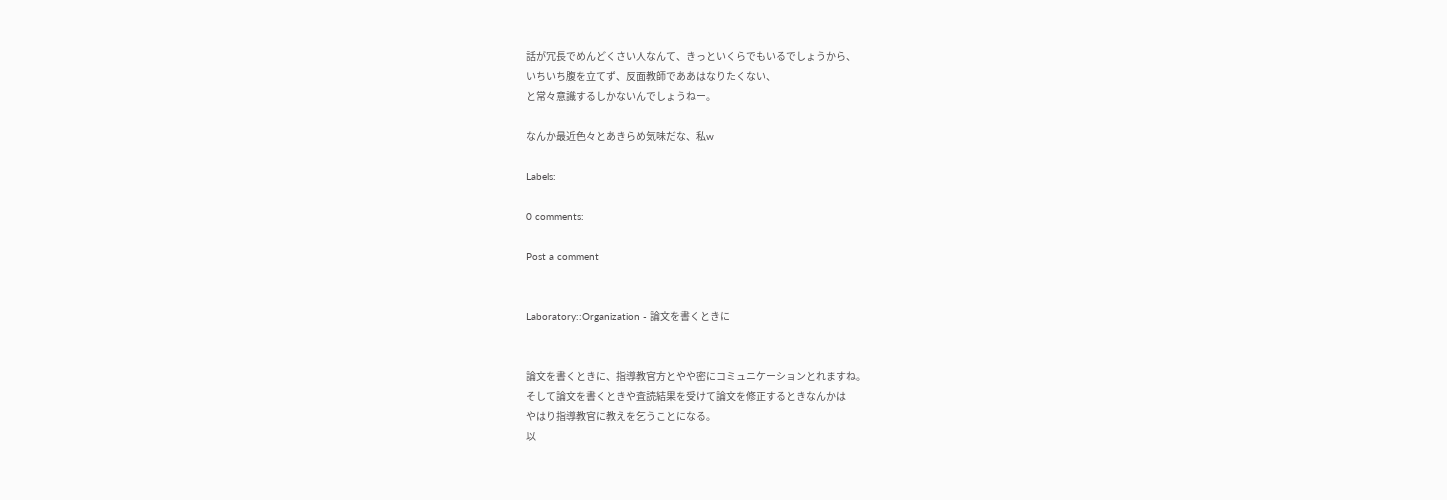話が冗長でめんどくさい人なんて、きっといくらでもいるでしょうから、
いちいち腹を立てず、反面教師でああはなりたくない、
と常々意識するしかないんでしょうねー。

なんか最近色々とあきらめ気味だな、私w

Labels:

0 comments:

Post a comment


Laboratory::Organization - 論文を書くときに


論文を書くときに、指導教官方とやや密にコミュニケーションとれますね。
そして論文を書くときや査読結果を受けて論文を修正するときなんかは
やはり指導教官に教えを乞うことになる。
以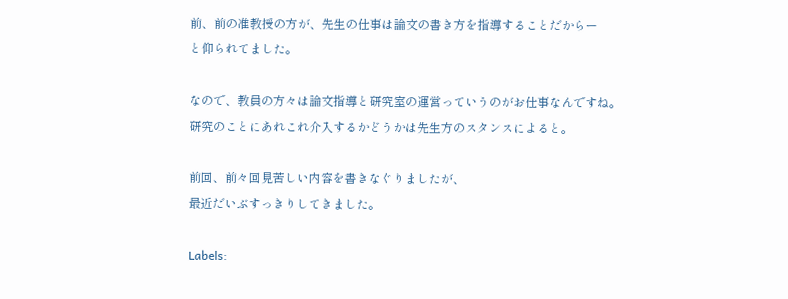前、前の准教授の方が、先生の仕事は論文の書き方を指導することだからー
と仰られてました。

なので、教員の方々は論文指導と研究室の運営っていうのがお仕事なんですね。
研究のことにあれこれ介入するかどうかは先生方のスタンスによると。

前回、前々回見苦しい内容を書きなぐりましたが、
最近だいぶすっきりしてきました。

Labels: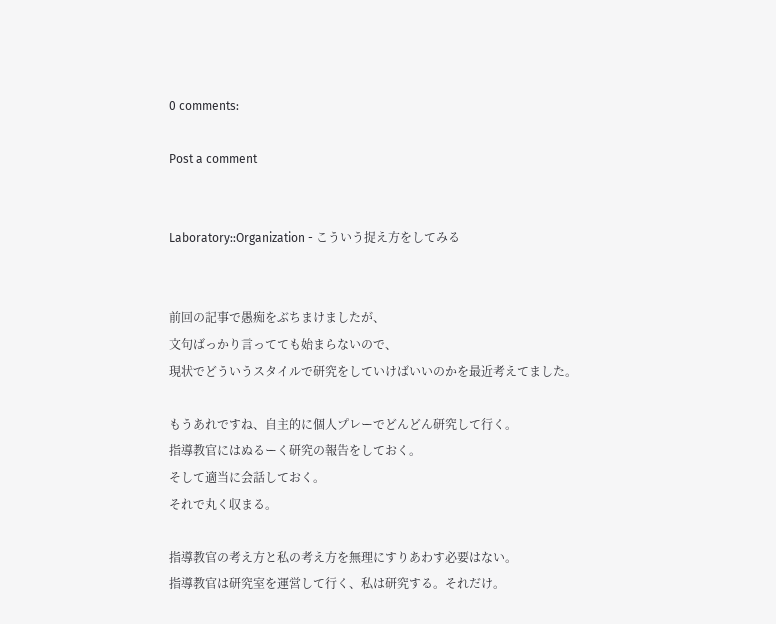0 comments:

Post a comment


Laboratory::Organization - こういう捉え方をしてみる


前回の記事で愚痴をぶちまけましたが、
文句ばっかり言ってても始まらないので、
現状でどういうスタイルで研究をしていけばいいのかを最近考えてました。

もうあれですね、自主的に個人プレーでどんどん研究して行く。
指導教官にはぬるーく研究の報告をしておく。
そして適当に会話しておく。
それで丸く収まる。

指導教官の考え方と私の考え方を無理にすりあわす必要はない。
指導教官は研究室を運営して行く、私は研究する。それだけ。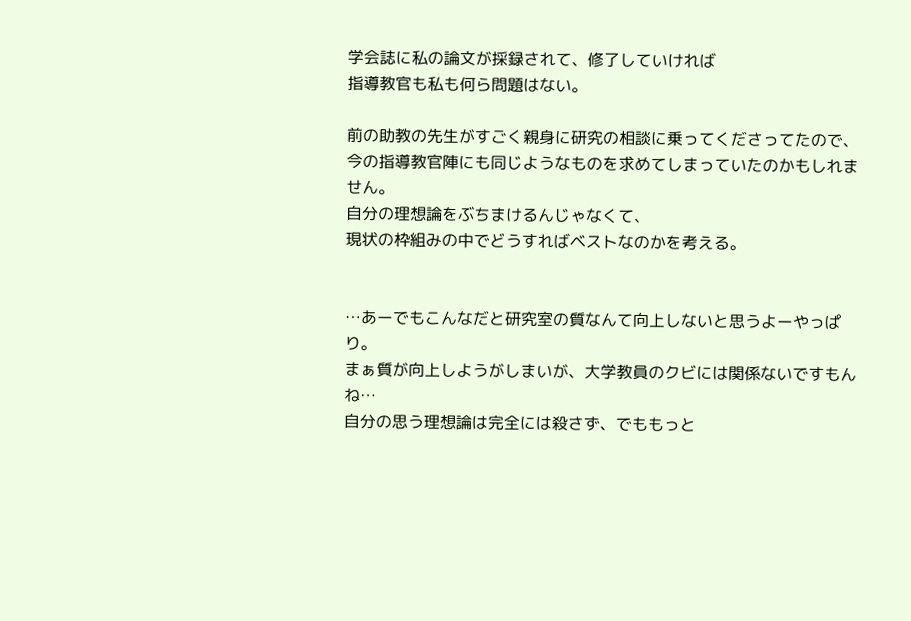学会誌に私の論文が採録されて、修了していければ
指導教官も私も何ら問題はない。

前の助教の先生がすごく親身に研究の相談に乗ってくださってたので、
今の指導教官陣にも同じようなものを求めてしまっていたのかもしれません。
自分の理想論をぶちまけるんじゃなくて、
現状の枠組みの中でどうすればベストなのかを考える。


…あーでもこんなだと研究室の質なんて向上しないと思うよーやっぱり。
まぁ質が向上しようがしまいが、大学教員のクビには関係ないですもんね…
自分の思う理想論は完全には殺さず、でももっと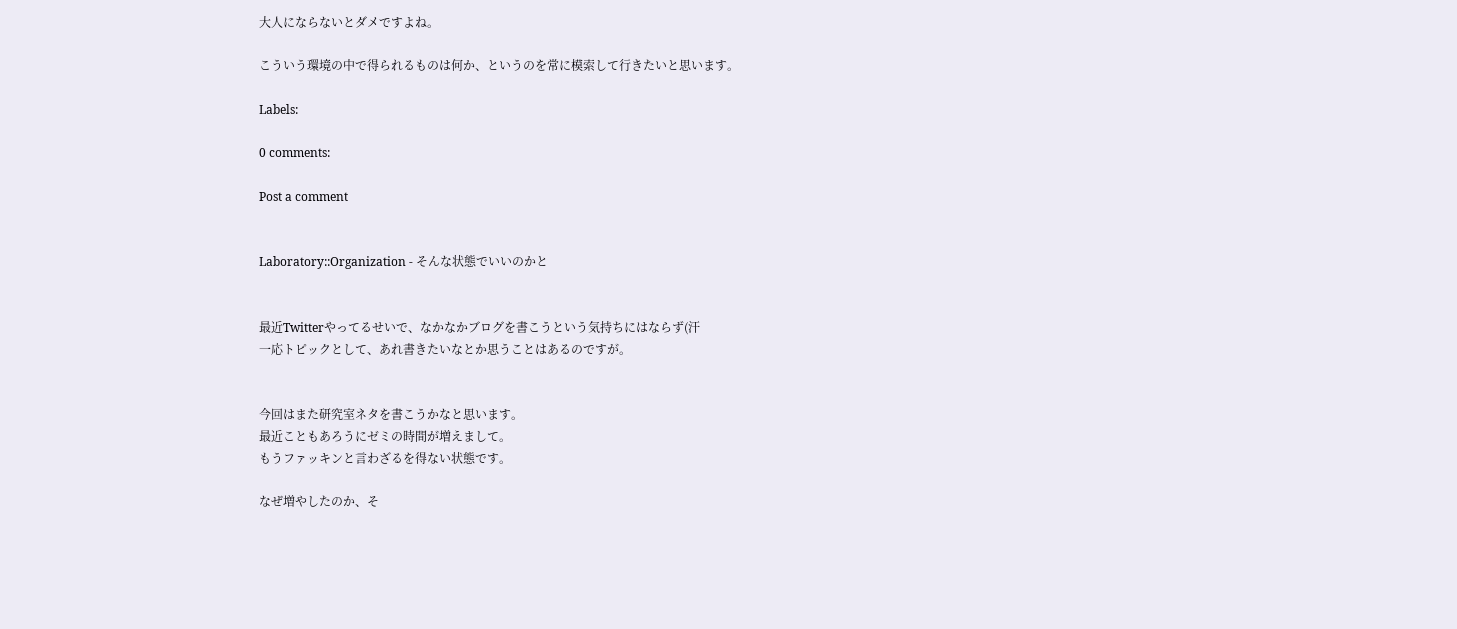大人にならないとダメですよね。

こういう環境の中で得られるものは何か、というのを常に模索して行きたいと思います。

Labels:

0 comments:

Post a comment


Laboratory::Organization - そんな状態でいいのかと


最近Twitterやってるせいで、なかなかブログを書こうという気持ちにはならず(汗
一応トピックとして、あれ書きたいなとか思うことはあるのですが。


今回はまた研究室ネタを書こうかなと思います。
最近こともあろうにゼミの時間が増えまして。
もうファッキンと言わざるを得ない状態です。

なぜ増やしたのか、そ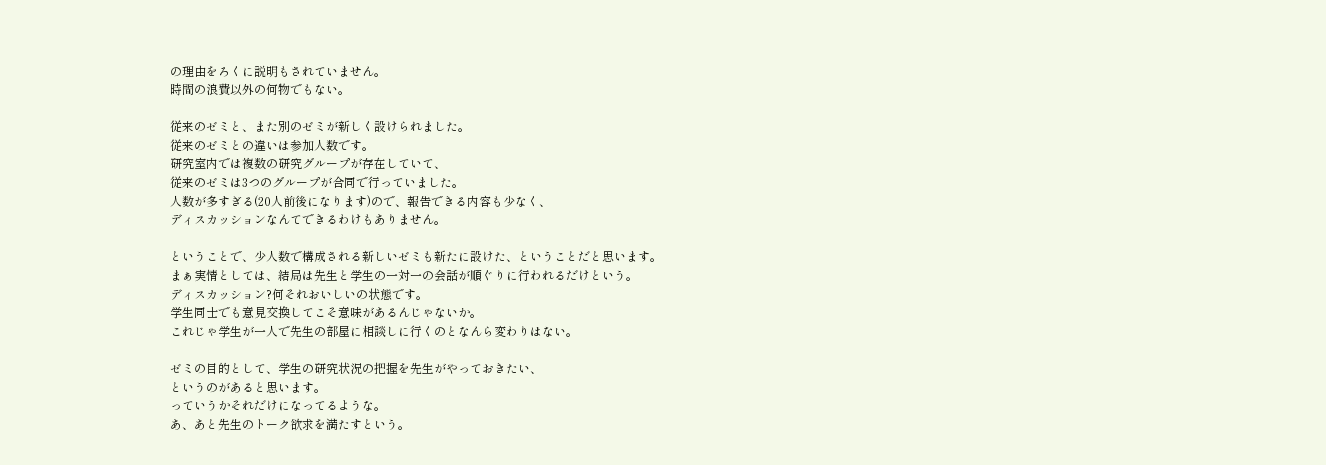の理由をろくに説明もされていません。
時間の浪費以外の何物でもない。

従来のゼミと、また別のゼミが新しく設けられました。
従来のゼミとの違いは参加人数です。
研究室内では複数の研究グループが存在していて、
従来のゼミは3つのグループが合同で行っていました。
人数が多すぎる(20人前後になります)ので、報告できる内容も少なく、
ディスカッションなんてできるわけもありません。

ということで、少人数で構成される新しいゼミも新たに設けた、ということだと思います。
まぁ実情としては、結局は先生と学生の一対一の会話が順ぐりに行われるだけという。
ディスカッション?何それおいしいの状態です。
学生同士でも意見交換してこそ意味があるんじゃないか。
これじゃ学生が一人で先生の部屋に相談しに行くのとなんら変わりはない。

ゼミの目的として、学生の研究状況の把握を先生がやっておきたい、
というのがあると思います。
っていうかそれだけになってるような。
あ、あと先生のトーク欲求を満たすという。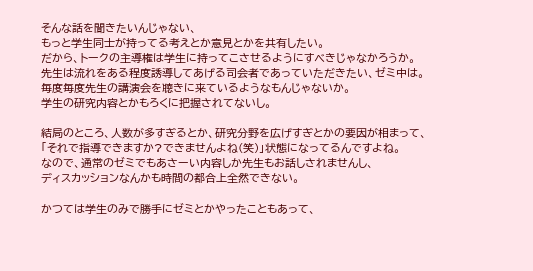そんな話を聞きたいんじゃない、
もっと学生同士が持ってる考えとか意見とかを共有したい。
だから、トークの主導権は学生に持ってこさせるようにすべきじゃなかろうか。
先生は流れをある程度誘導してあげる司会者であっていただきたい、ゼミ中は。
毎度毎度先生の講演会を聴きに来ているようなもんじゃないか。
学生の研究内容とかもろくに把握されてないし。

結局のところ、人数が多すぎるとか、研究分野を広げすぎとかの要因が相まって、
「それで指導できますか?できませんよね(笑)」状態になってるんですよね。
なので、通常のゼミでもあさーい内容しか先生もお話しされませんし、
ディスカッションなんかも時間の都合上全然できない。

かつては学生のみで勝手にゼミとかやったこともあって、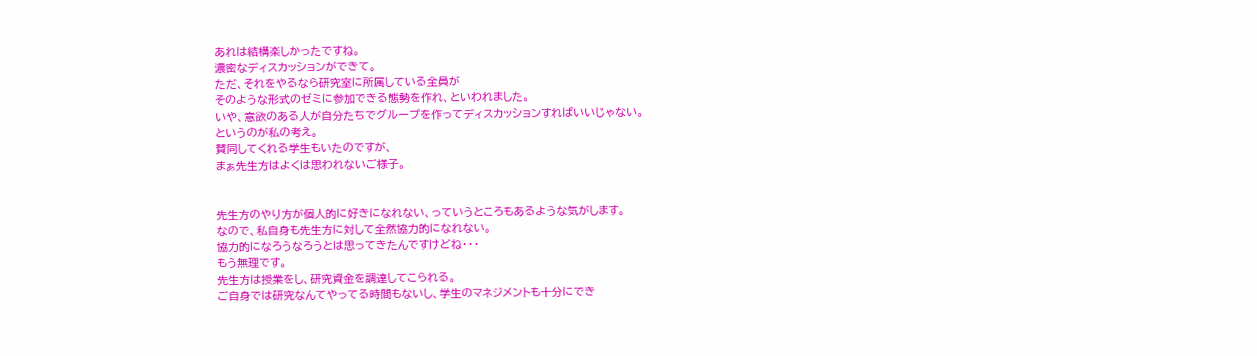あれは結構楽しかったですね。
濃密なディスカッションができて。
ただ、それをやるなら研究室に所属している全員が
そのような形式のゼミに参加できる態勢を作れ、といわれました。
いや、意欲のある人が自分たちでグループを作ってディスカッションすればいいじゃない。
というのが私の考え。
賛同してくれる学生もいたのですが、
まぁ先生方はよくは思われないご様子。


先生方のやり方が個人的に好きになれない、っていうところもあるような気がします。
なので、私自身も先生方に対して全然協力的になれない。
協力的になろうなろうとは思ってきたんですけどね・・・
もう無理です。
先生方は授業をし、研究資金を調達してこられる。
ご自身では研究なんてやってる時間もないし、学生のマネジメントも十分にでき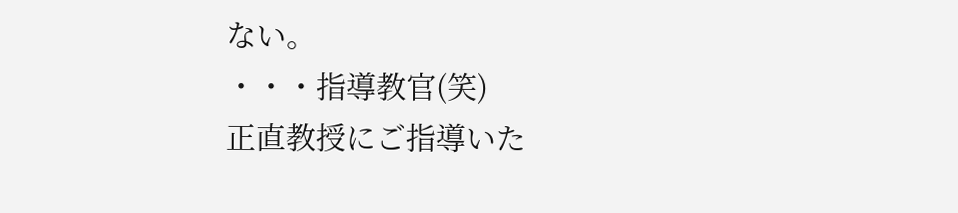ない。
・・・指導教官(笑)
正直教授にご指導いた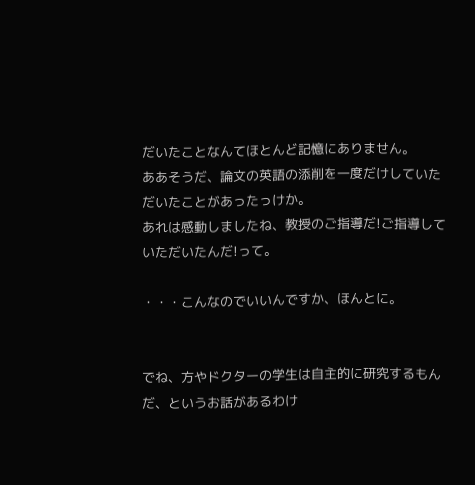だいたことなんてほとんど記憶にありません。
ああそうだ、論文の英語の添削を一度だけしていただいたことがあったっけか。
あれは感動しましたね、教授のご指導だ!ご指導していただいたんだ!って。

・・・こんなのでいいんですか、ほんとに。


でね、方やドクターの学生は自主的に研究するもんだ、というお話があるわけ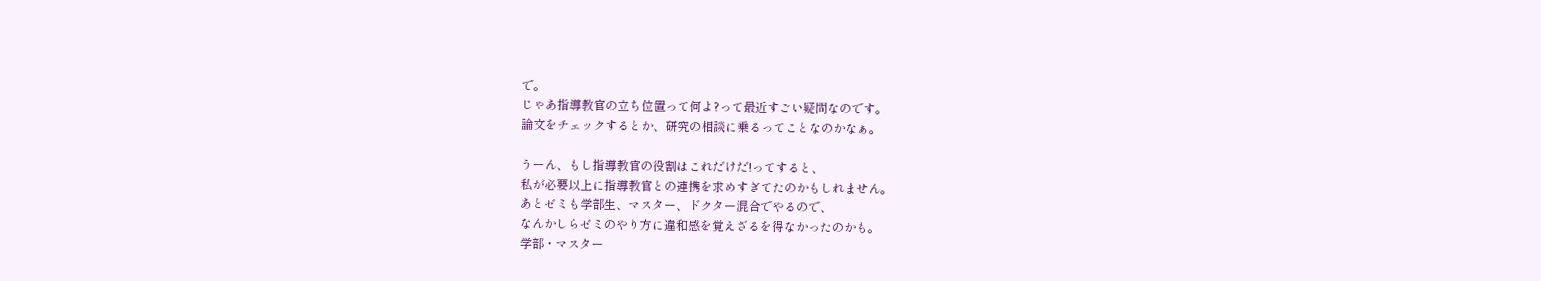で。
じゃあ指導教官の立ち位置って何よ?って最近すごい疑問なのです。
論文をチェックするとか、研究の相談に乗るってことなのかなぁ。

うーん、もし指導教官の役割はこれだけだ!ってすると、
私が必要以上に指導教官との連携を求めすぎてたのかもしれません。
あとゼミも学部生、マスター、ドクター混合でやるので、
なんかしらゼミのやり方に違和感を覚えざるを得なかったのかも。
学部・マスター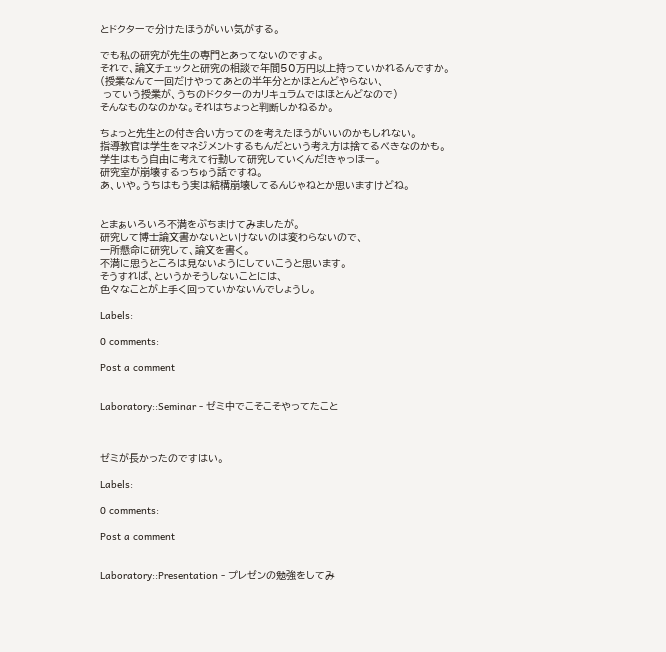とドクターで分けたほうがいい気がする。

でも私の研究が先生の専門とあってないのですよ。
それで、論文チェックと研究の相談で年間50万円以上持っていかれるんですか。
(授業なんて一回だけやってあとの半年分とかほとんどやらない、
 っていう授業が、うちのドクターのカリキュラムではほとんどなので)
そんなものなのかな。それはちょっと判断しかねるか。

ちょっと先生との付き合い方ってのを考えたほうがいいのかもしれない。
指導教官は学生をマネジメントするもんだという考え方は捨てるべきなのかも。
学生はもう自由に考えて行動して研究していくんだ!きゃっほー。
研究室が崩壊するっちゅう話ですね。
あ、いや。うちはもう実は結構崩壊してるんじゃねとか思いますけどね。


とまぁいろいろ不満をぶちまけてみましたが。
研究して博士論文書かないといけないのは変わらないので、
一所懸命に研究して、論文を書く。
不満に思うところは見ないようにしていこうと思います。
そうすれば、というかそうしないことには、
色々なことが上手く回っていかないんでしょうし。

Labels:

0 comments:

Post a comment


Laboratory::Seminar - ゼミ中でこそこそやってたこと



ゼミが長かったのですはい。

Labels:

0 comments:

Post a comment


Laboratory::Presentation - プレゼンの勉強をしてみ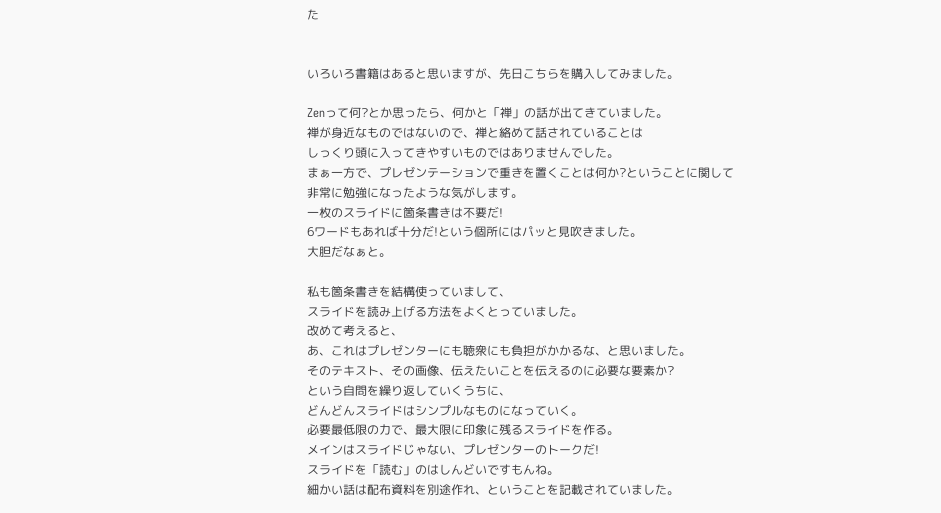た


いろいろ書籍はあると思いますが、先日こちらを購入してみました。

Zenって何?とか思ったら、何かと「禅」の話が出てきていました。
禅が身近なものではないので、禅と絡めて話されていることは
しっくり頭に入ってきやすいものではありませんでした。
まぁ一方で、プレゼンテーションで重きを置くことは何か?ということに関して
非常に勉強になったような気がします。
一枚のスライドに箇条書きは不要だ!
6ワードもあれば十分だ!という個所にはパッと見吹きました。
大胆だなぁと。

私も箇条書きを結構使っていまして、
スライドを読み上げる方法をよくとっていました。
改めて考えると、
あ、これはプレゼンターにも聴衆にも負担がかかるな、と思いました。
そのテキスト、その画像、伝えたいことを伝えるのに必要な要素か?
という自問を繰り返していくうちに、
どんどんスライドはシンプルなものになっていく。
必要最低限の力で、最大限に印象に残るスライドを作る。
メインはスライドじゃない、プレゼンターのトークだ!
スライドを「読む」のはしんどいですもんね。
細かい話は配布資料を別途作れ、ということを記載されていました。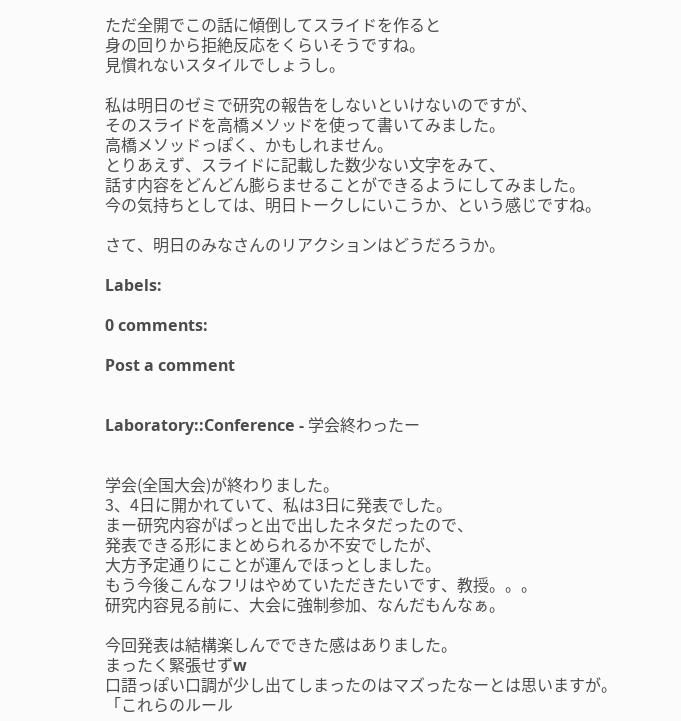ただ全開でこの話に傾倒してスライドを作ると
身の回りから拒絶反応をくらいそうですね。
見慣れないスタイルでしょうし。

私は明日のゼミで研究の報告をしないといけないのですが、
そのスライドを高橋メソッドを使って書いてみました。
高橋メソッドっぽく、かもしれません。
とりあえず、スライドに記載した数少ない文字をみて、
話す内容をどんどん膨らませることができるようにしてみました。
今の気持ちとしては、明日トークしにいこうか、という感じですね。

さて、明日のみなさんのリアクションはどうだろうか。

Labels:

0 comments:

Post a comment


Laboratory::Conference - 学会終わったー


学会(全国大会)が終わりました。
3、4日に開かれていて、私は3日に発表でした。
まー研究内容がぱっと出で出したネタだったので、
発表できる形にまとめられるか不安でしたが、
大方予定通りにことが運んでほっとしました。
もう今後こんなフリはやめていただきたいです、教授。。。
研究内容見る前に、大会に強制参加、なんだもんなぁ。

今回発表は結構楽しんでできた感はありました。
まったく緊張せずw
口語っぽい口調が少し出てしまったのはマズったなーとは思いますが。
「これらのルール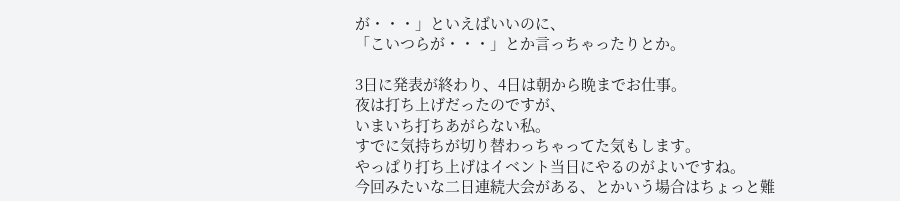が・・・」といえばいいのに、
「こいつらが・・・」とか言っちゃったりとか。

3日に発表が終わり、4日は朝から晩までお仕事。
夜は打ち上げだったのですが、
いまいち打ちあがらない私。
すでに気持ちが切り替わっちゃってた気もします。
やっぱり打ち上げはイベント当日にやるのがよいですね。
今回みたいな二日連続大会がある、とかいう場合はちょっと難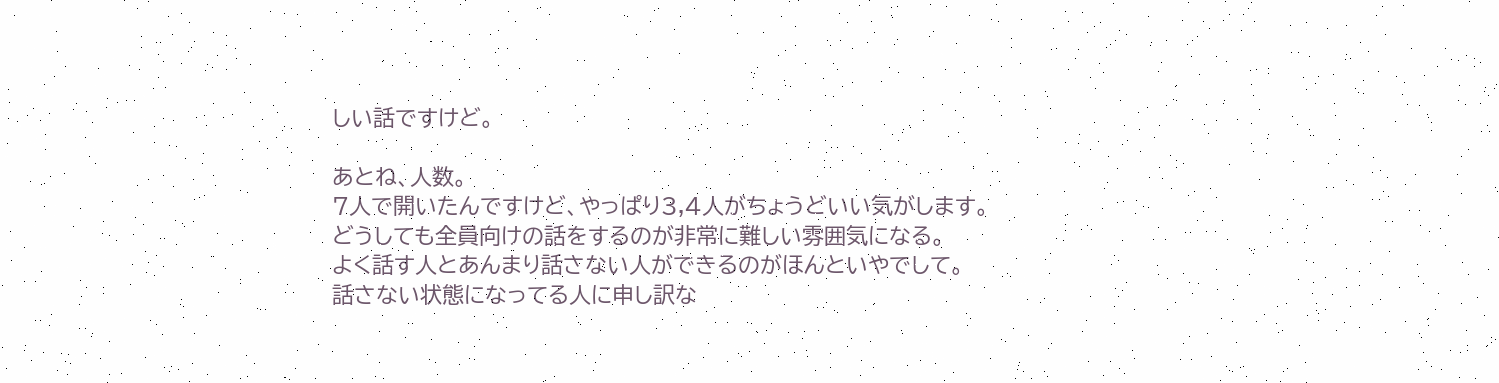しい話ですけど。

あとね、人数。
7人で開いたんですけど、やっぱり3,4人がちょうどいい気がします。
どうしても全員向けの話をするのが非常に難しい雰囲気になる。
よく話す人とあんまり話さない人ができるのがほんといやでして。
話さない状態になってる人に申し訳な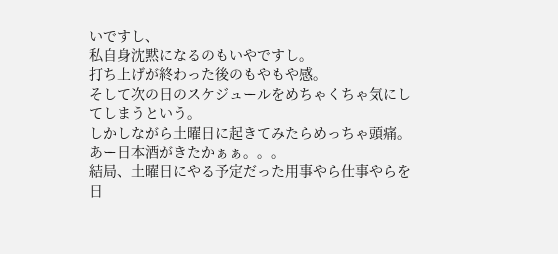いですし、
私自身沈黙になるのもいやですし。
打ち上げが終わった後のもやもや感。
そして次の日のスケジュールをめちゃくちゃ気にしてしまうという。
しかしながら土曜日に起きてみたらめっちゃ頭痛。
あー日本酒がきたかぁぁ。。。
結局、土曜日にやる予定だった用事やら仕事やらを
日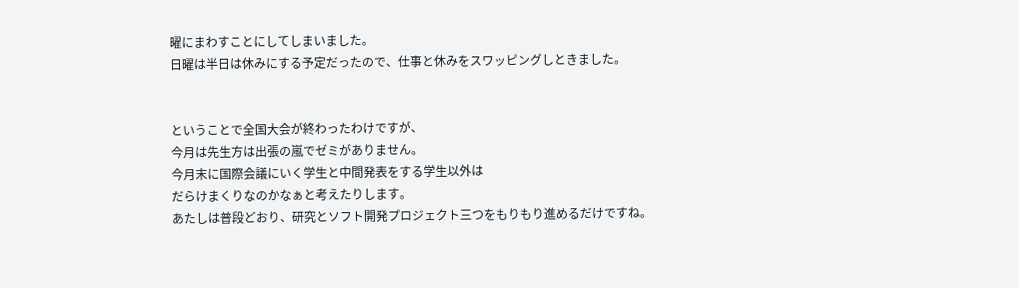曜にまわすことにしてしまいました。
日曜は半日は休みにする予定だったので、仕事と休みをスワッピングしときました。


ということで全国大会が終わったわけですが、
今月は先生方は出張の嵐でゼミがありません。
今月末に国際会議にいく学生と中間発表をする学生以外は
だらけまくりなのかなぁと考えたりします。
あたしは普段どおり、研究とソフト開発プロジェクト三つをもりもり進めるだけですね。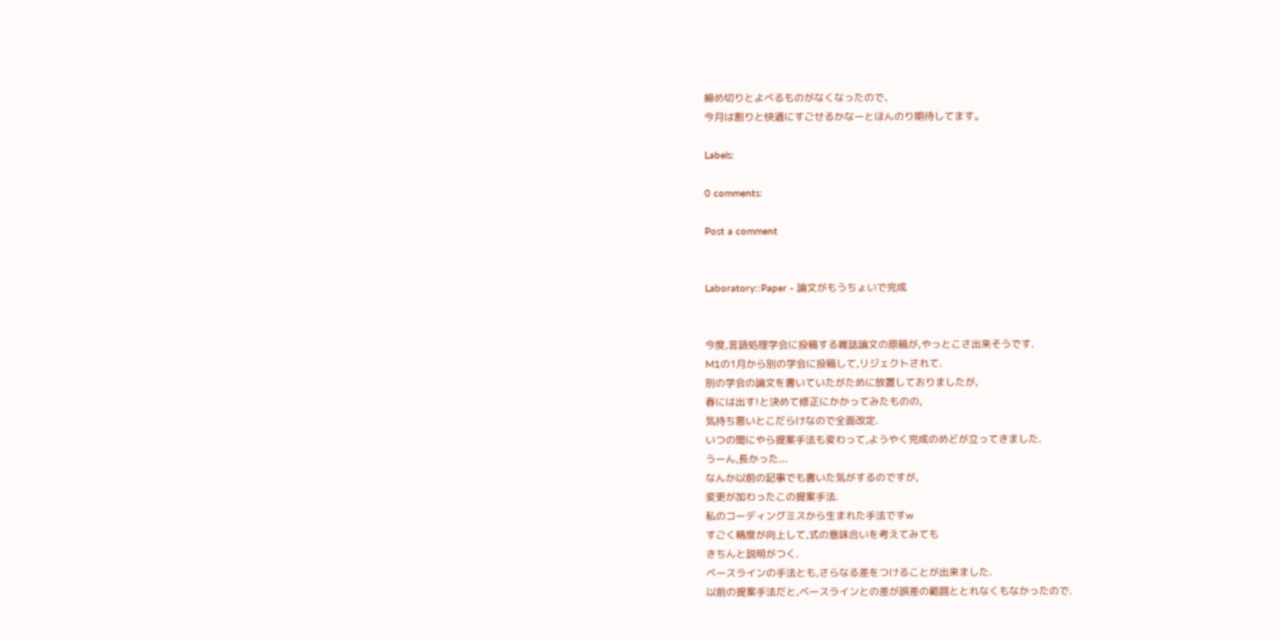締め切りとよべるものがなくなったので、
今月は割りと快適にすごせるかなーとほんのり期待してます。

Labels:

0 comments:

Post a comment


Laboratory::Paper - 論文がもうちょいで完成


今度,言語処理学会に投稿する雑誌論文の原稿が,やっとこさ出来そうです.
M1の1月から別の学会に投稿して,リジェクトされて.
別の学会の論文を書いていたがために放置しておりましたが,
春には出す!と決めて修正にかかってみたものの,
気持ち悪いとこだらけなので全面改定.
いつの間にやら提案手法も変わって,ようやく完成のめどが立ってきました.
うーん,長かった...
なんか以前の記事でも書いた気がするのですが,
変更が加わったこの提案手法.
私のコーディングミスから生まれた手法ですw
すごく精度が向上して,式の意味合いを考えてみても
きちんと説明がつく.
ベースラインの手法とも,さらなる差をつけることが出来ました.
以前の提案手法だと,ベースラインとの差が誤差の範囲ととれなくもなかったので.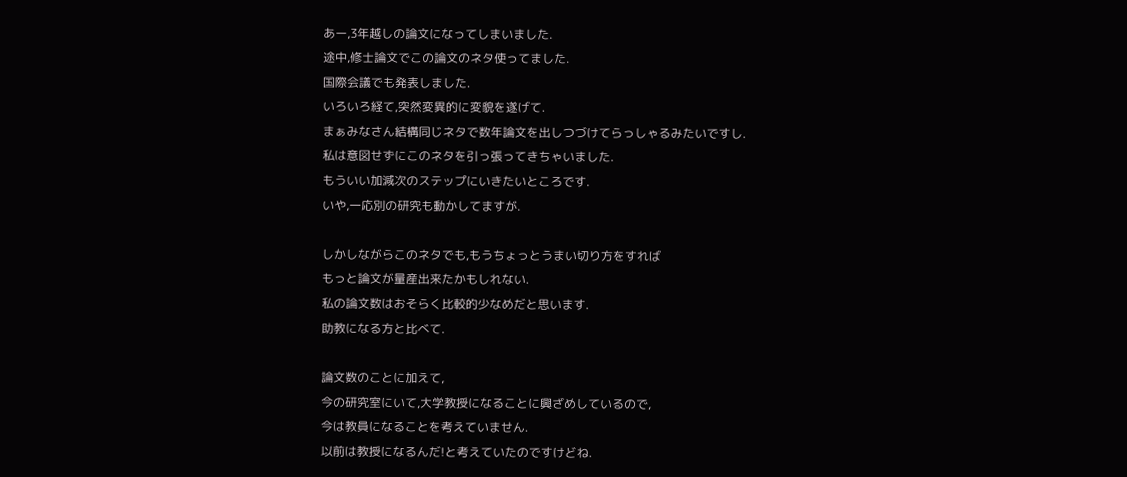あー,3年越しの論文になってしまいました.
途中,修士論文でこの論文のネタ使ってました.
国際会議でも発表しました.
いろいろ経て,突然変異的に変貌を遂げて.
まぁみなさん結構同じネタで数年論文を出しつづけてらっしゃるみたいですし.
私は意図せずにこのネタを引っ張ってきちゃいました.
もういい加減次のステップにいきたいところです.
いや,一応別の研究も動かしてますが.

しかしながらこのネタでも,もうちょっとうまい切り方をすれば
もっと論文が量産出来たかもしれない.
私の論文数はおそらく比較的少なめだと思います.
助教になる方と比べて.

論文数のことに加えて,
今の研究室にいて,大学教授になることに興ざめしているので,
今は教員になることを考えていません.
以前は教授になるんだ!と考えていたのですけどね.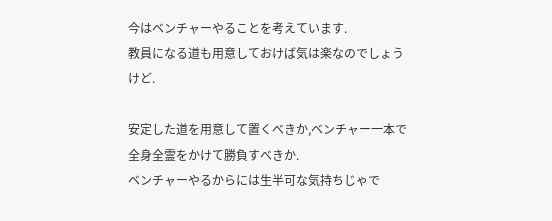今はベンチャーやることを考えています.
教員になる道も用意しておけば気は楽なのでしょうけど.

安定した道を用意して置くべきか,ベンチャー一本で全身全霊をかけて勝負すべきか.
ベンチャーやるからには生半可な気持ちじゃで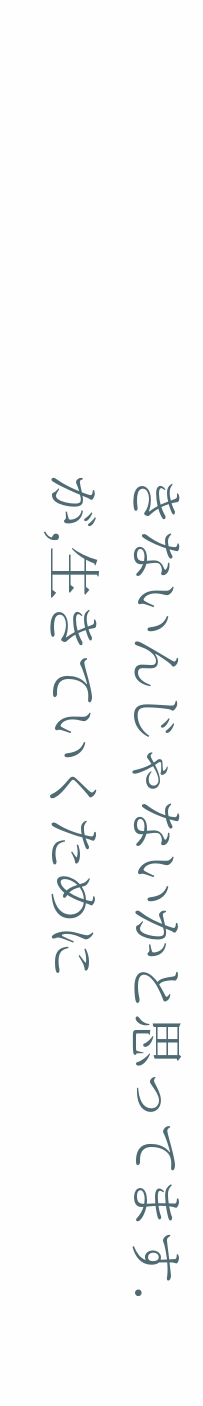きないんじゃないかと思ってます.
が,生きていくために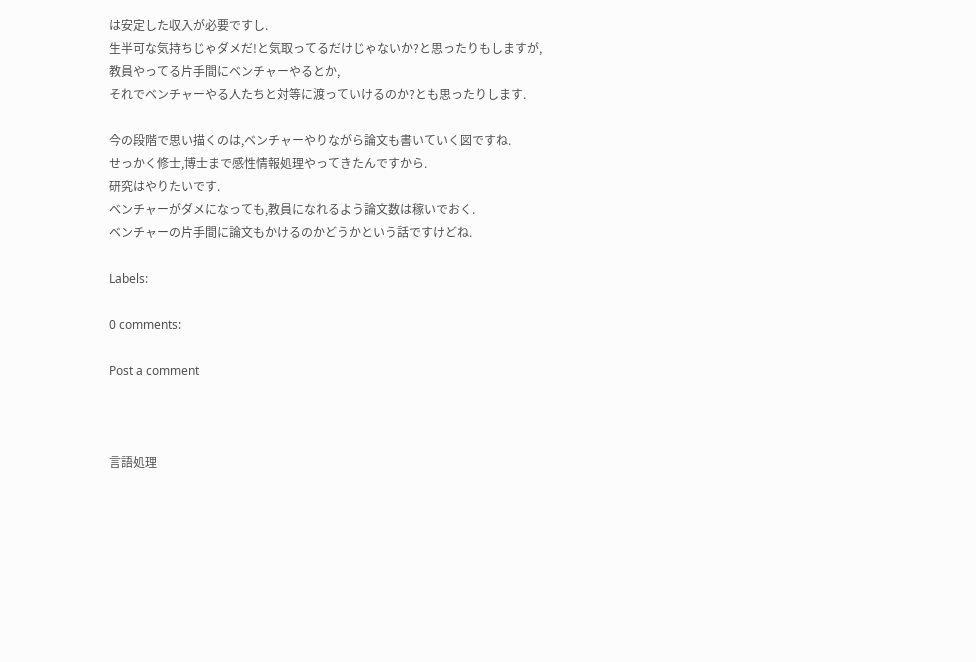は安定した収入が必要ですし.
生半可な気持ちじゃダメだ!と気取ってるだけじゃないか?と思ったりもしますが,
教員やってる片手間にベンチャーやるとか,
それでベンチャーやる人たちと対等に渡っていけるのか?とも思ったりします.

今の段階で思い描くのは,ベンチャーやりながら論文も書いていく図ですね.
せっかく修士,博士まで感性情報処理やってきたんですから.
研究はやりたいです.
ベンチャーがダメになっても,教員になれるよう論文数は稼いでおく.
ベンチャーの片手間に論文もかけるのかどうかという話ですけどね.

Labels:

0 comments:

Post a comment



言語処理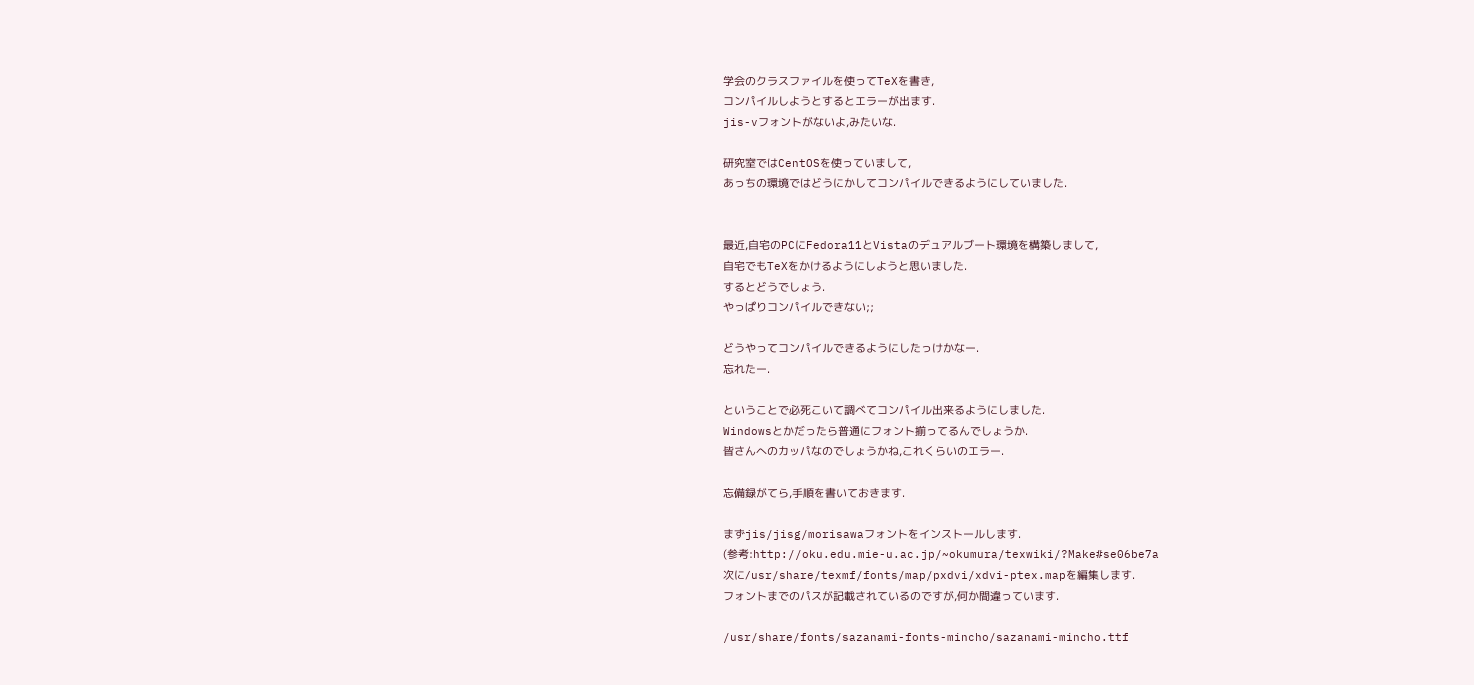学会のクラスファイルを使ってTeXを書き,
コンパイルしようとするとエラーが出ます.
jis-vフォントがないよ,みたいな.

研究室ではCentOSを使っていまして,
あっちの環境ではどうにかしてコンパイルできるようにしていました.


最近,自宅のPCにFedora11とVistaのデュアルブート環境を構築しまして,
自宅でもTeXをかけるようにしようと思いました.
するとどうでしょう.
やっぱりコンパイルできない;;

どうやってコンパイルできるようにしたっけかなー.
忘れたー.

ということで必死こいて調べてコンパイル出来るようにしました.
Windowsとかだったら普通にフォント揃ってるんでしょうか.
皆さんへのカッパなのでしょうかね,これくらいのエラー.

忘備録がてら,手順を書いておきます.

まずjis/jisg/morisawaフォントをインストールします.
(参考:http://oku.edu.mie-u.ac.jp/~okumura/texwiki/?Make#se06be7a
次に/usr/share/texmf/fonts/map/pxdvi/xdvi-ptex.mapを編集します.
フォントまでのパスが記載されているのですが,何か間違っています.

/usr/share/fonts/sazanami-fonts-mincho/sazanami-mincho.ttf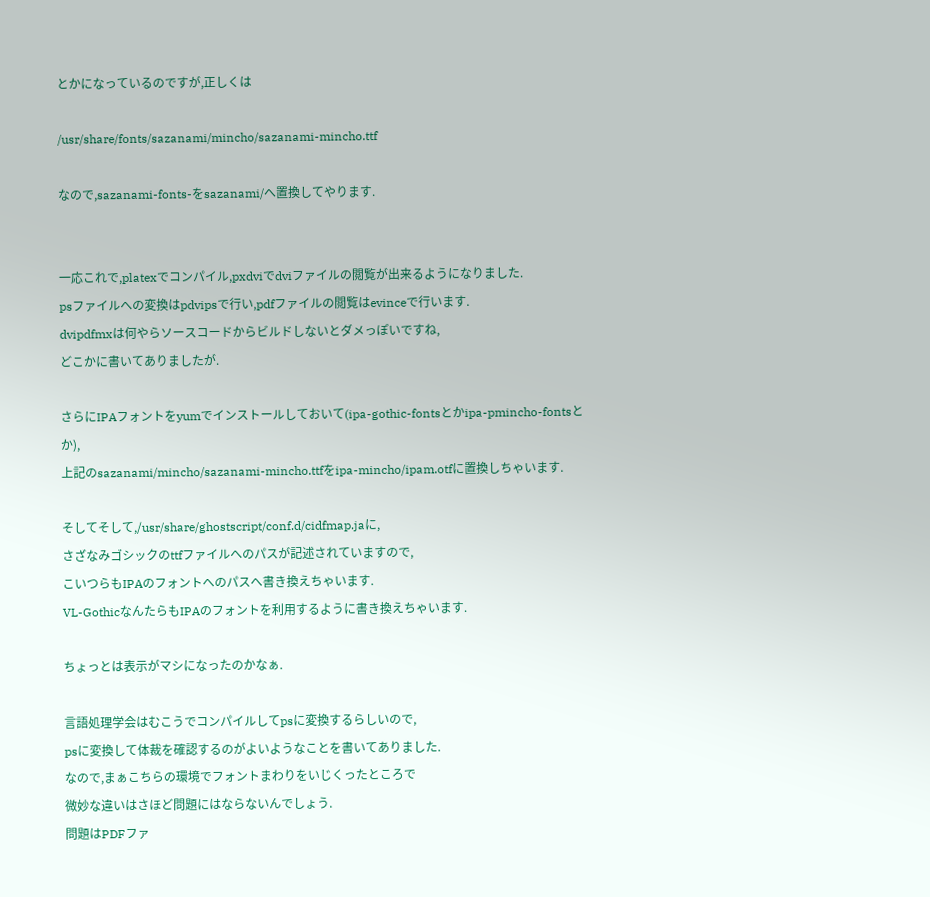とかになっているのですが,正しくは

/usr/share/fonts/sazanami/mincho/sazanami-mincho.ttf

なので,sazanami-fonts-をsazanami/へ置換してやります.


一応これで,platexでコンパイル,pxdviでdviファイルの閲覧が出来るようになりました.
psファイルへの変換はpdvipsで行い,pdfファイルの閲覧はevinceで行います.
dvipdfmxは何やらソースコードからビルドしないとダメっぽいですね,
どこかに書いてありましたが.

さらにIPAフォントをyumでインストールしておいて(ipa-gothic-fontsとかipa-pmincho-fontsとか),
上記のsazanami/mincho/sazanami-mincho.ttfをipa-mincho/ipam.otfに置換しちゃいます.

そしてそして,/usr/share/ghostscript/conf.d/cidfmap.jaに,
さざなみゴシックのttfファイルへのパスが記述されていますので,
こいつらもIPAのフォントへのパスへ書き換えちゃいます.
VL-GothicなんたらもIPAのフォントを利用するように書き換えちゃいます.

ちょっとは表示がマシになったのかなぁ.

言語処理学会はむこうでコンパイルしてpsに変換するらしいので,
psに変換して体裁を確認するのがよいようなことを書いてありました.
なので,まぁこちらの環境でフォントまわりをいじくったところで
微妙な違いはさほど問題にはならないんでしょう.
問題はPDFファ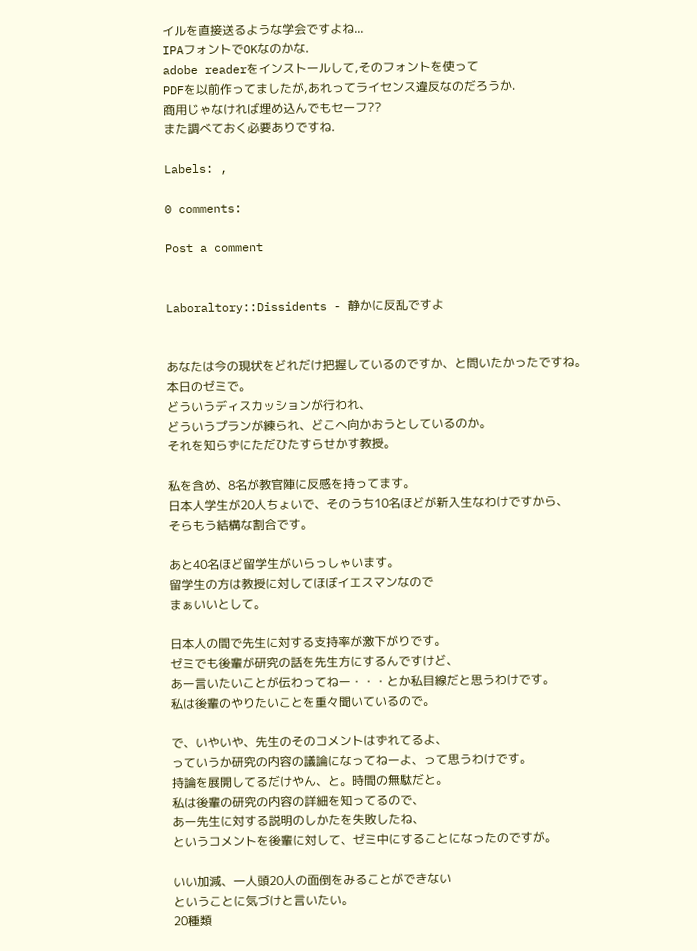イルを直接送るような学会ですよね...
IPAフォントでOKなのかな.
adobe readerをインストールして,そのフォントを使って
PDFを以前作ってましたが,あれってライセンス違反なのだろうか.
商用じゃなければ埋め込んでもセーフ??
また調べておく必要ありですね.

Labels: ,

0 comments:

Post a comment


Laboraltory::Dissidents - 静かに反乱ですよ


あなたは今の現状をどれだけ把握しているのですか、と問いたかったですね。
本日のゼミで。
どういうディスカッションが行われ、
どういうプランが練られ、どこへ向かおうとしているのか。
それを知らずにただひたすらせかす教授。

私を含め、8名が教官陣に反感を持ってます。
日本人学生が20人ちょいで、そのうち10名ほどが新入生なわけですから、
そらもう結構な割合です。

あと40名ほど留学生がいらっしゃいます。
留学生の方は教授に対してほぼイエスマンなので
まぁいいとして。

日本人の間で先生に対する支持率が激下がりです。
ゼミでも後輩が研究の話を先生方にするんですけど、
あー言いたいことが伝わってねー・・・とか私目線だと思うわけです。
私は後輩のやりたいことを重々聞いているので。

で、いやいや、先生のそのコメントはずれてるよ、
っていうか研究の内容の議論になってねーよ、って思うわけです。
持論を展開してるだけやん、と。時間の無駄だと。
私は後輩の研究の内容の詳細を知ってるので、
あー先生に対する説明のしかたを失敗したね、
というコメントを後輩に対して、ゼミ中にすることになったのですが。

いい加減、一人頭20人の面倒をみることができない
ということに気づけと言いたい。
20種類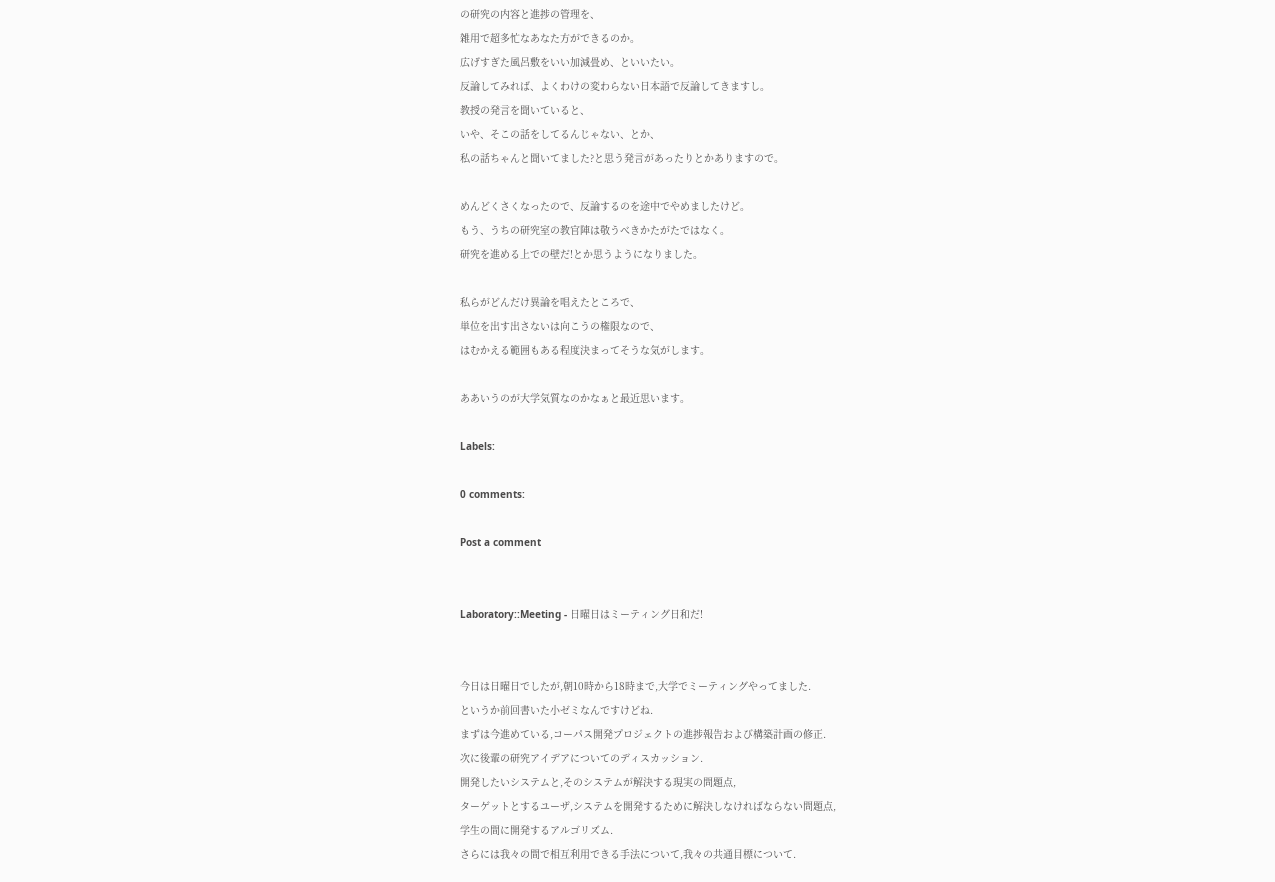の研究の内容と進捗の管理を、
雑用で超多忙なあなた方ができるのか。
広げすぎた風呂敷をいい加減畳め、といいたい。
反論してみれば、よくわけの変わらない日本語で反論してきますし。
教授の発言を聞いていると、
いや、そこの話をしてるんじゃない、とか、
私の話ちゃんと聞いてました?と思う発言があったりとかありますので。

めんどくさくなったので、反論するのを途中でやめましたけど。
もう、うちの研究室の教官陣は敬うべきかたがたではなく。
研究を進める上での壁だ!とか思うようになりました。

私らがどんだけ異論を唱えたところで、
単位を出す出さないは向こうの権限なので、
はむかえる範囲もある程度決まってそうな気がします。

ああいうのが大学気質なのかなぁと最近思います。

Labels:

0 comments:

Post a comment


Laboratory::Meeting - 日曜日はミーティング日和だ!


今日は日曜日でしたが,朝10時から18時まで,大学でミーティングやってました.
というか前回書いた小ゼミなんですけどね.
まずは今進めている,コーパス開発プロジェクトの進捗報告および構築計画の修正.
次に後輩の研究アイデアについてのディスカッション.
開発したいシステムと,そのシステムが解決する現実の問題点,
ターゲットとするユーザ,システムを開発するために解決しなければならない問題点,
学生の間に開発するアルゴリズム.
さらには我々の間で相互利用できる手法について,我々の共通目標について.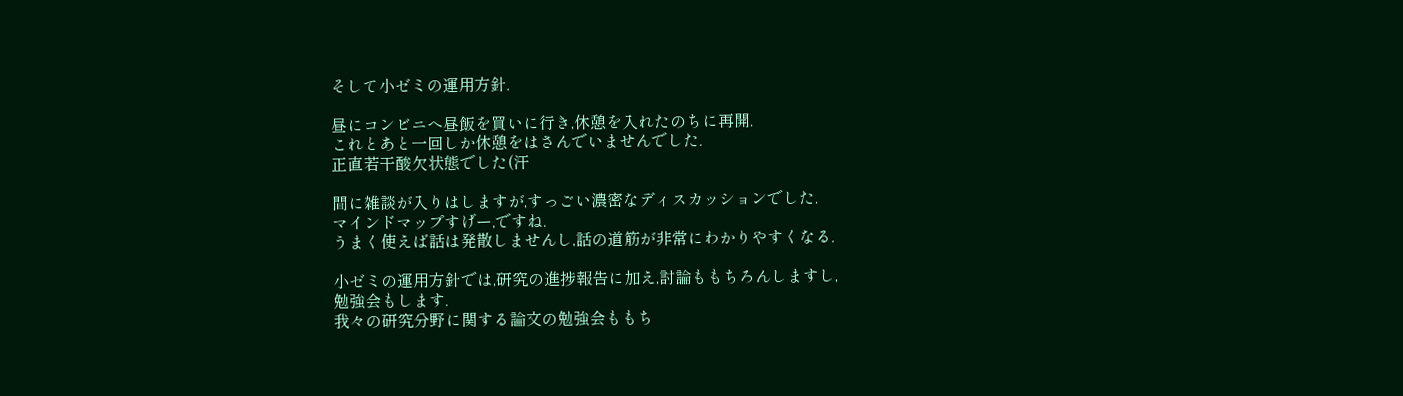そして小ゼミの運用方針.

昼にコンビニへ昼飯を買いに行き,休憩を入れたのちに再開.
これとあと一回しか休憩をはさんでいませんでした.
正直若干酸欠状態でした(汗

間に雑談が入りはしますが,すっごい濃密なディスカッションでした.
マインドマップすげー,ですね.
うまく使えば話は発散しませんし,話の道筋が非常にわかりやすくなる.

小ゼミの運用方針では,研究の進捗報告に加え,討論ももちろんしますし,
勉強会もします.
我々の研究分野に関する論文の勉強会ももち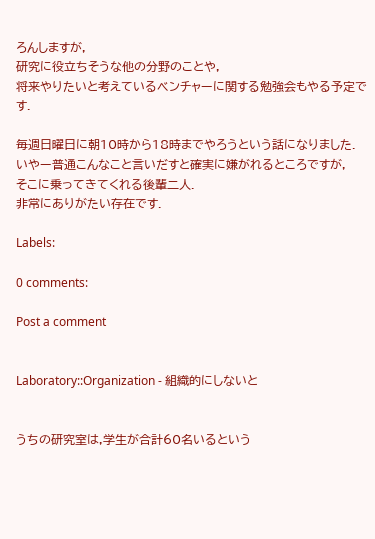ろんしますが,
研究に役立ちそうな他の分野のことや,
将来やりたいと考えているベンチャーに関する勉強会もやる予定です.

毎週日曜日に朝10時から18時までやろうという話になりました.
いやー普通こんなこと言いだすと確実に嫌がれるところですが,
そこに乗ってきてくれる後輩二人.
非常にありがたい存在です.

Labels:

0 comments:

Post a comment


Laboratory::Organization - 組織的にしないと


うちの研究室は,学生が合計60名いるという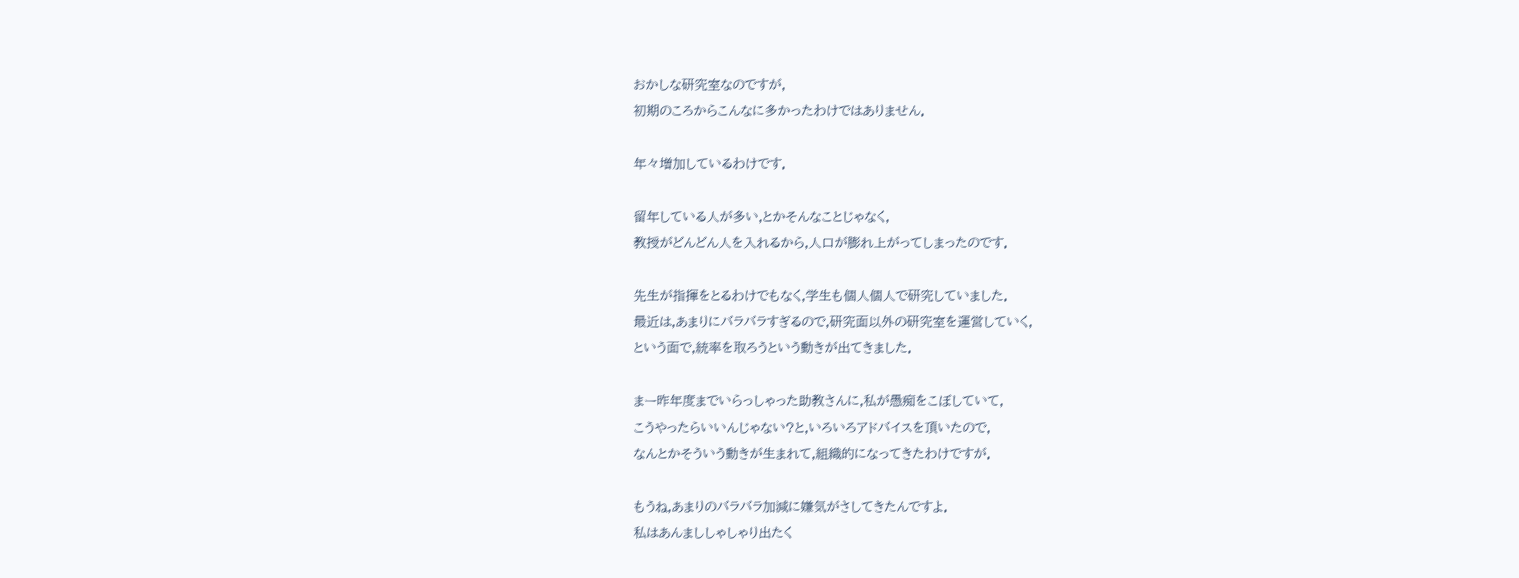おかしな研究室なのですが,
初期のころからこんなに多かったわけではありません.

年々増加しているわけです.

留年している人が多い,とかそんなことじゃなく,
教授がどんどん人を入れるから,人口が膨れ上がってしまったのです.

先生が指揮をとるわけでもなく,学生も個人個人で研究していました.
最近は,あまりにバラバラすぎるので,研究面以外の研究室を運営していく,
という面で,統率を取ろうという動きが出てきました.

まー昨年度までいらっしゃった助教さんに,私が愚痴をこぼしていて,
こうやったらいいんじゃない?と,いろいろアドバイスを頂いたので,
なんとかそういう動きが生まれて,組織的になってきたわけですが.

もうね,あまりのバラバラ加減に嫌気がさしてきたんですよ.
私はあんまししゃしゃり出たく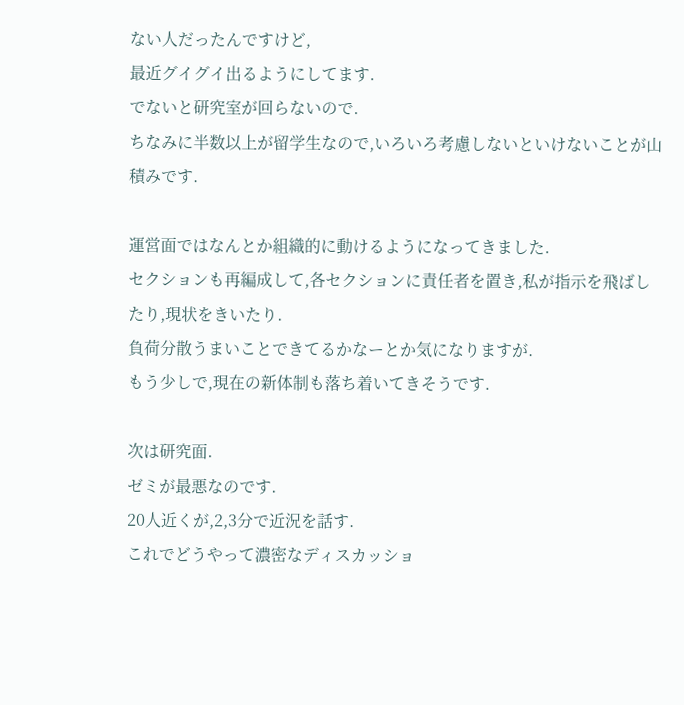ない人だったんですけど,
最近グイグイ出るようにしてます.
でないと研究室が回らないので.
ちなみに半数以上が留学生なので,いろいろ考慮しないといけないことが山積みです.

運営面ではなんとか組織的に動けるようになってきました.
セクションも再編成して,各セクションに責任者を置き,私が指示を飛ばしたり,現状をきいたり.
負荷分散うまいことできてるかなーとか気になりますが.
もう少しで,現在の新体制も落ち着いてきそうです.

次は研究面.
ゼミが最悪なのです.
20人近くが,2,3分で近況を話す.
これでどうやって濃密なディスカッショ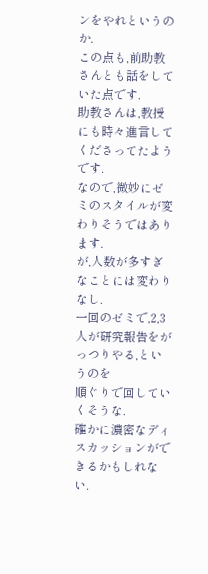ンをやれというのか.
この点も,前助教さんとも話をしていた点です.
助教さんは,教授にも時々進言してくださってたようです.
なので,微妙にゼミのスタイルが変わりそうではあります.
が,人数が多すぎなことには変わりなし.
一回のゼミで,2,3人が研究報告をがっつりやる,というのを
順ぐりで回していくそうな.
確かに濃密なディスカッションができるかもしれない.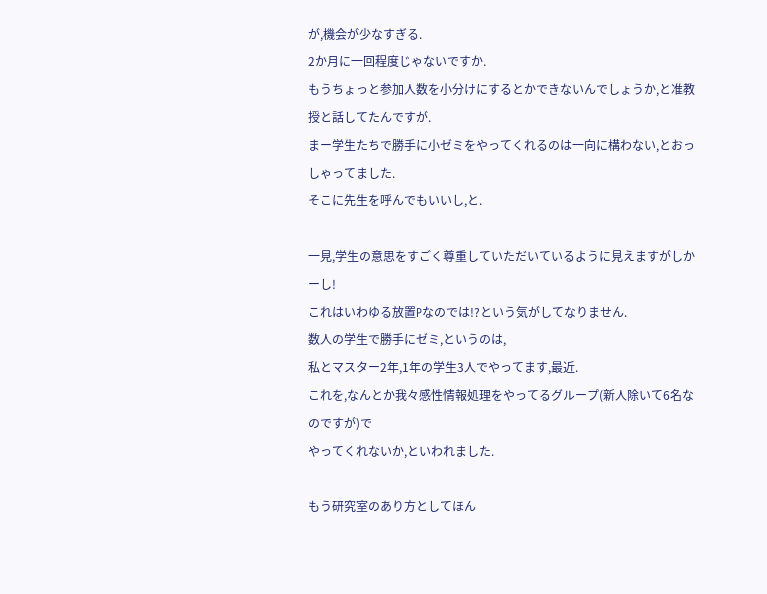が,機会が少なすぎる.
2か月に一回程度じゃないですか.
もうちょっと参加人数を小分けにするとかできないんでしょうか,と准教授と話してたんですが.
まー学生たちで勝手に小ゼミをやってくれるのは一向に構わない,とおっしゃってました.
そこに先生を呼んでもいいし,と.

一見,学生の意思をすごく尊重していただいているように見えますがしかーし!
これはいわゆる放置Pなのでは!?という気がしてなりません.
数人の学生で勝手にゼミ,というのは,
私とマスター2年,1年の学生3人でやってます,最近.
これを,なんとか我々感性情報処理をやってるグループ(新人除いて6名なのですが)で
やってくれないか,といわれました.

もう研究室のあり方としてほん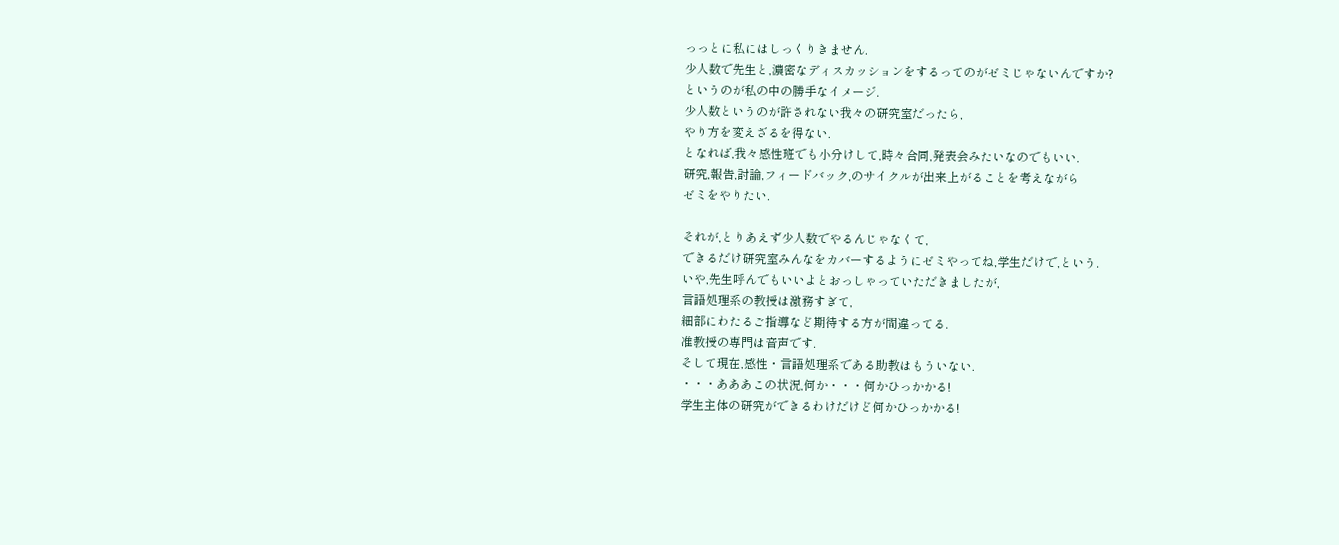っっとに私にはしっくりきません.
少人数で先生と,濃密なディスカッションをするってのがゼミじゃないんですか?
というのが私の中の勝手なイメージ.
少人数というのが許されない我々の研究室だったら,
やり方を変えざるを得ない.
となれば,我々感性班でも小分けして,時々合同,発表会みたいなのでもいい.
研究,報告,討論,フィードバック,のサイクルが出来上がることを考えながら
ゼミをやりたい.

それが,とりあえず少人数でやるんじゃなくて,
できるだけ研究室みんなをカバーするようにゼミやってね,学生だけで,という.
いや,先生呼んでもいいよとおっしゃっていただきましたが,
言語処理系の教授は激務すぎて,
細部にわたるご指導など期待する方が間違ってる.
准教授の専門は音声です.
そして現在,感性・言語処理系である助教はもういない.
・・・あああこの状況,何か・・・何かひっかかる!
学生主体の研究ができるわけだけど何かひっかかる!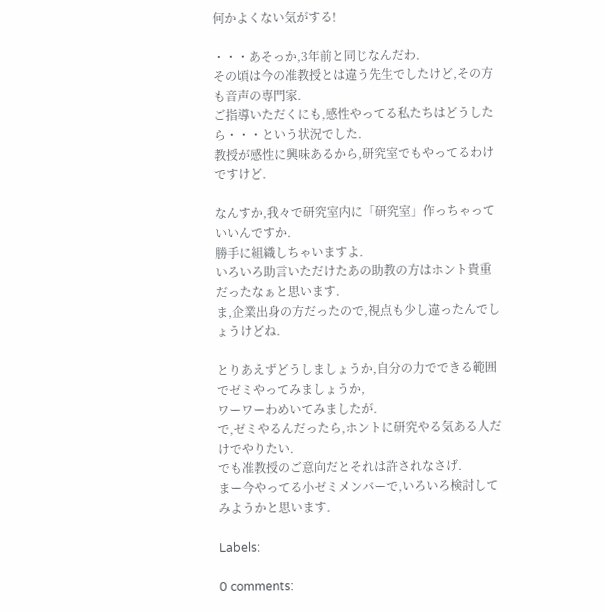何かよくない気がする!

・・・あそっか,3年前と同じなんだわ.
その頃は今の准教授とは違う先生でしたけど,その方も音声の専門家.
ご指導いただくにも,感性やってる私たちはどうしたら・・・という状況でした.
教授が感性に興味あるから,研究室でもやってるわけですけど.

なんすか,我々で研究室内に「研究室」作っちゃっていいんですか.
勝手に組織しちゃいますよ.
いろいろ助言いただけたあの助教の方はホント貴重だったなぁと思います.
ま,企業出身の方だったので,視点も少し違ったんでしょうけどね.

とりあえずどうしましょうか,自分の力でできる範囲でゼミやってみましょうか,
ワーワーわめいてみましたが.
で,ゼミやるんだったら,ホントに研究やる気ある人だけでやりたい.
でも准教授のご意向だとそれは許されなさげ.
まー今やってる小ゼミメンバーで,いろいろ検討してみようかと思います.

Labels:

0 comments: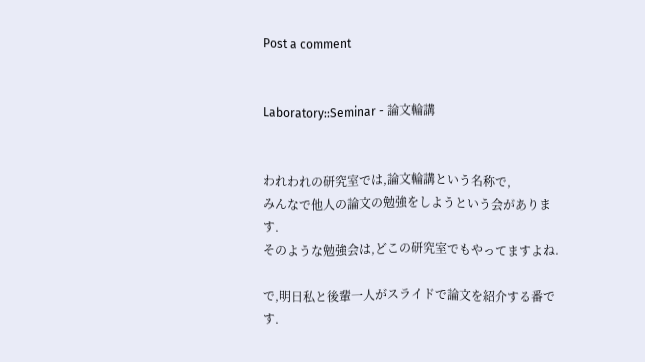Post a comment


Laboratory::Seminar - 論文輪講


われわれの研究室では,論文輪講という名称で,
みんなで他人の論文の勉強をしようという会があります.
そのような勉強会は,どこの研究室でもやってますよね.

で,明日私と後輩一人がスライドで論文を紹介する番です.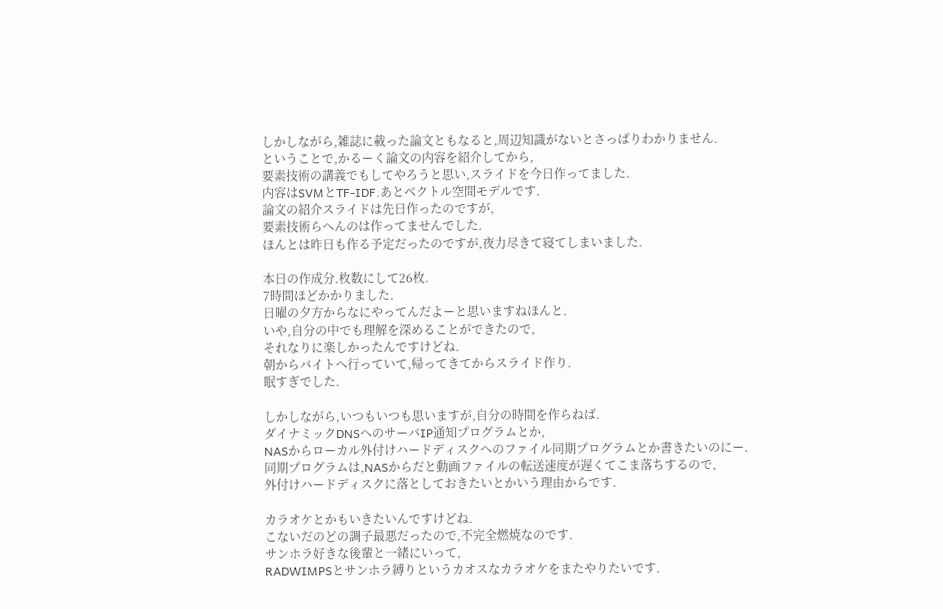しかしながら,雑誌に載った論文ともなると,周辺知識がないとさっぱりわかりません.
ということで,かるーく論文の内容を紹介してから,
要素技術の講義でもしてやろうと思い,スライドを今日作ってました.
内容はSVMとTF-IDF.あとベクトル空間モデルです.
論文の紹介スライドは先日作ったのですが,
要素技術らへんのは作ってませんでした.
ほんとは昨日も作る予定だったのですが,夜力尽きて寝てしまいました.

本日の作成分.枚数にして26枚.
7時間ほどかかりました.
日曜の夕方からなにやってんだよーと思いますねほんと.
いや,自分の中でも理解を深めることができたので,
それなりに楽しかったんですけどね.
朝からバイトへ行っていて,帰ってきてからスライド作り.
眠すぎでした.

しかしながら,いつもいつも思いますが,自分の時間を作らねば.
ダイナミックDNSへのサーバIP通知プログラムとか,
NASからローカル外付けハードディスクへのファイル同期プログラムとか書きたいのにー.
同期プログラムは,NASからだと動画ファイルの転送速度が遅くてこま落ちするので,
外付けハードディスクに落としておきたいとかいう理由からです.

カラオケとかもいきたいんですけどね.
こないだのどの調子最悪だったので,不完全燃焼なのです.
サンホラ好きな後輩と一緒にいって,
RADWIMPSとサンホラ縛りというカオスなカラオケをまたやりたいです.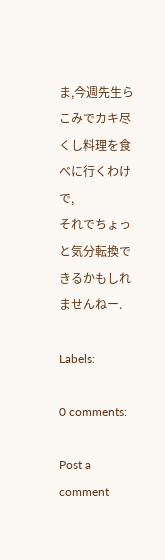ま,今週先生らこみでカキ尽くし料理を食べに行くわけで,
それでちょっと気分転換できるかもしれませんねー.

Labels:

0 comments:

Post a comment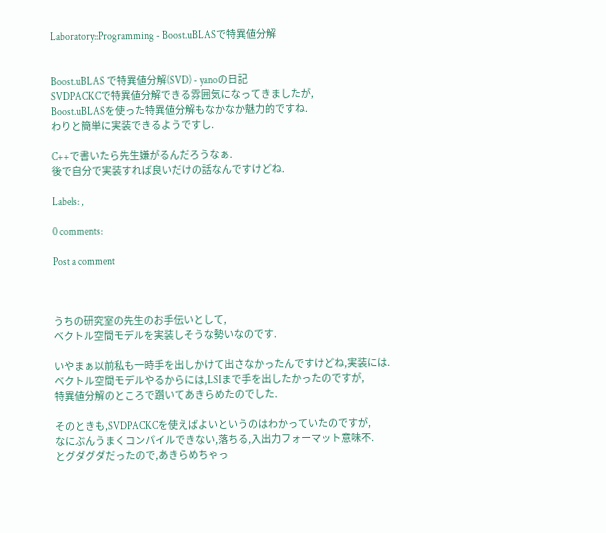Laboratory::Programming - Boost.uBLASで特異値分解


Boost.uBLAS で特異値分解(SVD) - yanoの日記
SVDPACKCで特異値分解できる雰囲気になってきましたが,
Boost.uBLASを使った特異値分解もなかなか魅力的ですね.
わりと簡単に実装できるようですし.

C++で書いたら先生嫌がるんだろうなぁ.
後で自分で実装すれば良いだけの話なんですけどね.

Labels: ,

0 comments:

Post a comment



うちの研究室の先生のお手伝いとして,
ベクトル空間モデルを実装しそうな勢いなのです.

いやまぁ以前私も一時手を出しかけて出さなかったんですけどね,実装には.
ベクトル空間モデルやるからには,LSIまで手を出したかったのですが,
特異値分解のところで躓いてあきらめたのでした.

そのときも,SVDPACKCを使えばよいというのはわかっていたのですが,
なにぶんうまくコンパイルできない,落ちる,入出力フォーマット意味不.
とグダグダだったので,あきらめちゃっ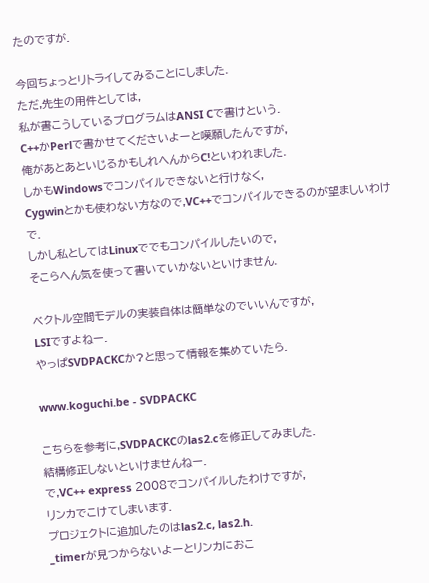たのですが.

今回ちょっとリトライしてみることにしました.
ただ,先生の用件としては,
私が書こうしているプログラムはANSI Cで書けという.
C++かPerlで書かせてくださいよーと嘆願したんですが,
俺があとあといじるかもしれへんからC!といわれました.
しかもWindowsでコンパイルできないと行けなく,
Cygwinとかも使わない方なので,VC++でコンパイルできるのが望ましいわけで.
しかし私としてはLinuxででもコンパイルしたいので,
そこらへん気を使って書いていかないといけません.

ベクトル空間モデルの実装自体は簡単なのでいいんですが,
LSIですよねー.
やっぱSVDPACKCか?と思って情報を集めていたら.

www.koguchi.be - SVDPACKC

こちらを参考に,SVDPACKCのlas2.cを修正してみました.
結構修正しないといけませんねー.
で,VC++ express 2008でコンパイルしたわけですが,
リンカでこけてしまいます.
プロジェクトに追加したのはlas2.c, las2.h.
_timerが見つからないよーとリンカにおこ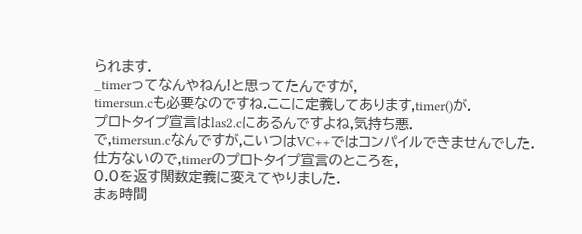られます.
_timerってなんやねん!と思ってたんですが,
timersun.cも必要なのですね.ここに定義してあります,timer()が.
プロトタイプ宣言はlas2.cにあるんですよね,気持ち悪.
で,timersun.cなんですが,こいつはVC++ではコンパイルできませんでした.
仕方ないので,timerのプロトタイプ宣言のところを,
0.0を返す関数定義に変えてやりました.
まぁ時間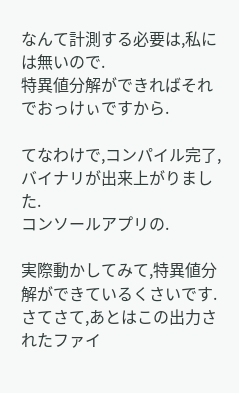なんて計測する必要は,私には無いので.
特異値分解ができればそれでおっけぃですから.

てなわけで,コンパイル完了,バイナリが出来上がりました.
コンソールアプリの.

実際動かしてみて,特異値分解ができているくさいです.
さてさて,あとはこの出力されたファイ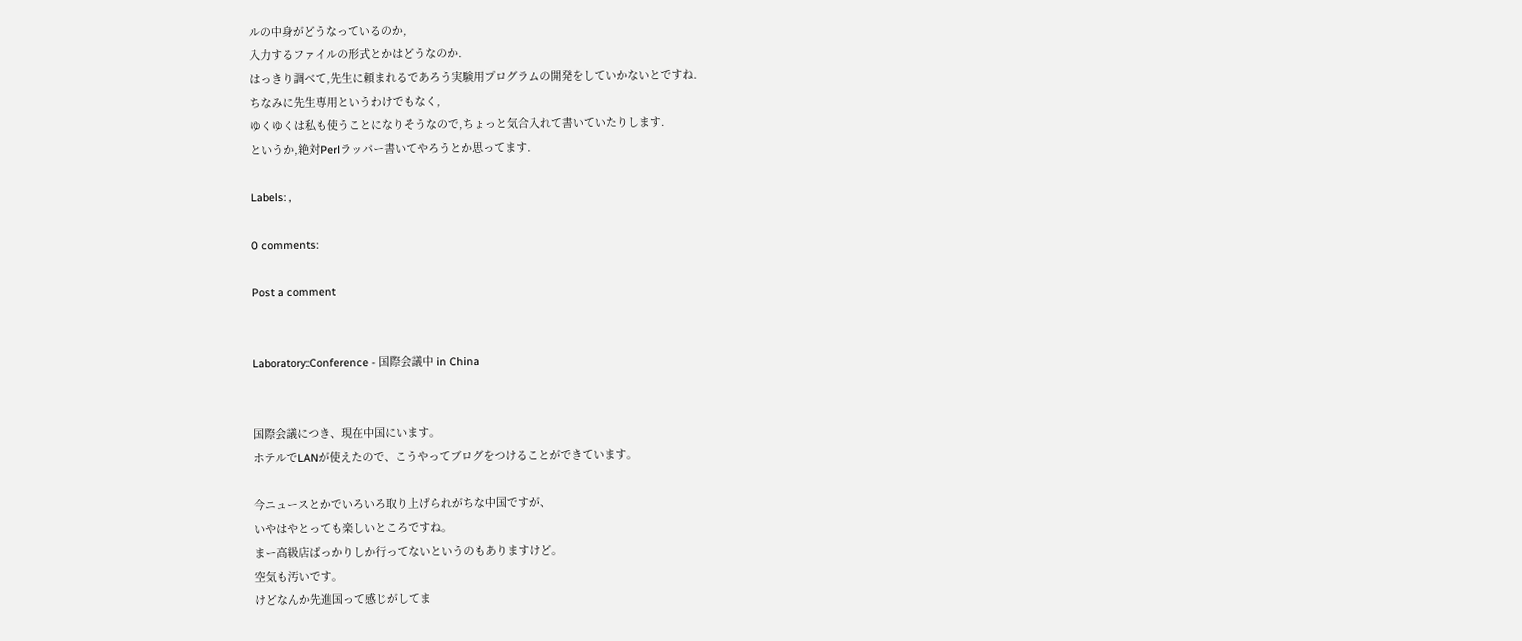ルの中身がどうなっているのか,
入力するファイルの形式とかはどうなのか.
はっきり調べて,先生に頼まれるであろう実験用プログラムの開発をしていかないとですね.
ちなみに先生専用というわけでもなく,
ゆくゆくは私も使うことになりそうなので,ちょっと気合入れて書いていたりします.
というか,絶対Perlラッパー書いてやろうとか思ってます.

Labels: ,

0 comments:

Post a comment


Laboratory::Conference - 国際会議中 in China


国際会議につき、現在中国にいます。
ホテルでLANが使えたので、こうやってブログをつけることができています。

今ニュースとかでいろいろ取り上げられがちな中国ですが、
いやはやとっても楽しいところですね。
まー高級店ばっかりしか行ってないというのもありますけど。
空気も汚いです。
けどなんか先進国って感じがしてま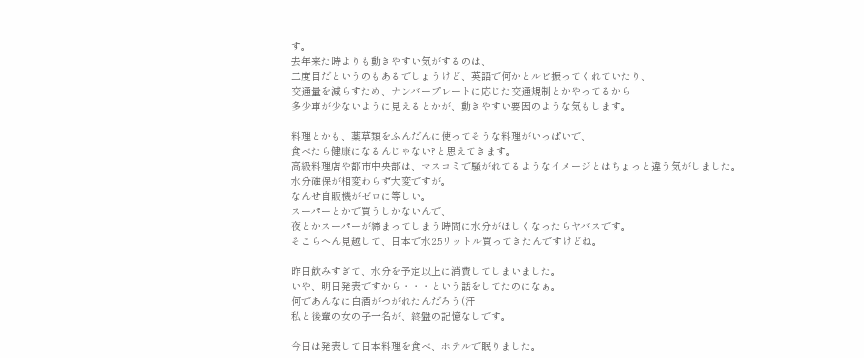す。
去年来た時よりも動きやすい気がするのは、
二度目だというのもあるでしょうけど、英語で何かとルビ振ってくれていたり、
交通量を減らすため、ナンバープレートに応じた交通規制とかやってるから
多少車が少ないように見えるとかが、動きやすい要因のような気もします。

料理とかも、薬草類をふんだんに使ってそうな料理がいっぱいで、
食べたら健康になるんじゃない?と思えてきます。
高級料理店や都市中央部は、マスコミで騒がれてるようなイメージとはちょっと違う気がしました。
水分確保が相変わらず大変ですが。
なんせ自販機がゼロに等しい。
スーパーとかで買うしかないんで、
夜とかスーパーが締まってしまう時間に水分がほしくなったらヤバスです。
そこらへん見越して、日本で水2.5リットル買ってきたんですけどね。

昨日飲みすぎて、水分を予定以上に消費してしまいました。
いや、明日発表ですから・・・という話をしてたのになぁ。
何であんなに白酒がつがれたんだろう(汗
私と後輩の女の子一名が、終盤の記憶なしです。

今日は発表して日本料理を食べ、ホテルで眠りました。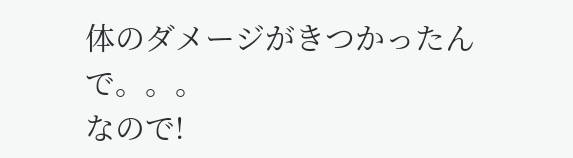体のダメージがきつかったんで。。。
なので!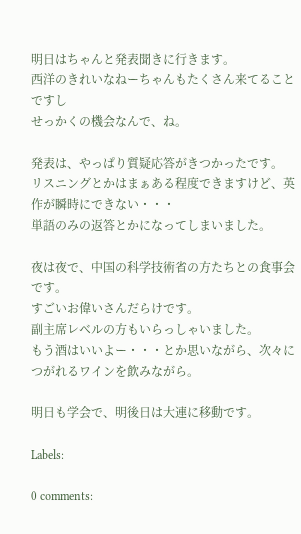明日はちゃんと発表聞きに行きます。
西洋のきれいなねーちゃんもたくさん来てることですし
せっかくの機会なんで、ね。

発表は、やっぱり質疑応答がきつかったです。
リスニングとかはまぁある程度できますけど、英作が瞬時にできない・・・
単語のみの返答とかになってしまいました。

夜は夜で、中国の科学技術省の方たちとの食事会です。
すごいお偉いさんだらけです。
副主席レベルの方もいらっしゃいました。
もう酒はいいよー・・・とか思いながら、次々につがれるワインを飲みながら。

明日も学会で、明後日は大連に移動です。

Labels:

0 comments: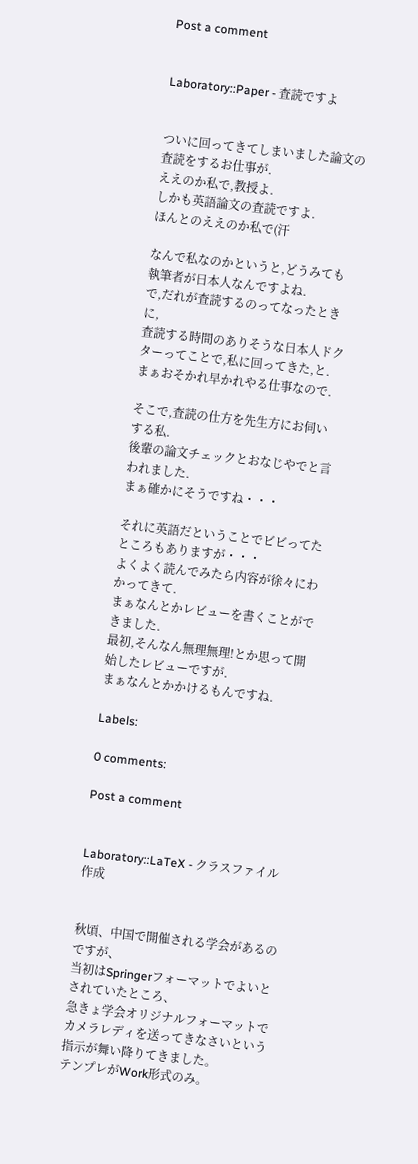Post a comment


Laboratory::Paper - 査読ですよ


ついに回ってきてしまいました論文の査読をするお仕事が.
ええのか私で,教授よ.
しかも英語論文の査読ですよ.
ほんとのええのか私で(汗

なんで私なのかというと,どうみても執筆者が日本人なんですよね.
で,だれが査読するのってなったときに,
査読する時間のありそうな日本人ドクターってことで,私に回ってきた,と.
まぁおそかれ早かれやる仕事なので.

そこで,査読の仕方を先生方にお伺いする私.
後輩の論文チェックとおなじやでと言われました.
まぁ確かにそうですね・・・

それに英語だということでビビってたところもありますが・・・
よくよく読んでみたら内容が徐々にわかってきて.
まぁなんとかレビューを書くことができました.
最初,そんなん無理無理!とか思って開始したレビューですが.
まぁなんとかかけるもんですね.

Labels:

0 comments:

Post a comment


Laboratory::LaTeX - クラスファイル作成


秋頃、中国で開催される学会があるのですが、
当初はSpringerフォーマットでよいとされていたところ、
急きょ学会オリジナルフォーマットでカメラレディを送ってきなさいという指示が舞い降りてきました。
テンプレがWork形式のみ。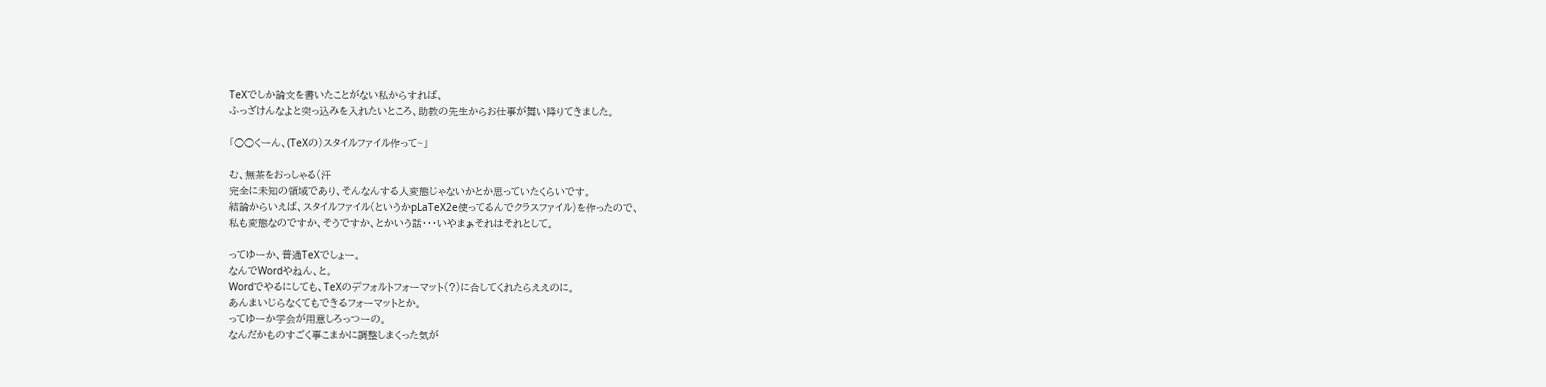TeXでしか論文を書いたことがない私からすれば、
ふっざけんなよと突っ込みを入れたいところ、助教の先生からお仕事が舞い降りてきました。

「○○くーん、(TeXの)スタイルファイル作って~」

む、無茶をおっしゃる(汗
完全に未知の領域であり、そんなんする人変態じゃないかとか思っていたくらいです。
結論からいえば、スタイルファイル(というかpLaTeX2e使ってるんでクラスファイル)を作ったので、
私も変態なのですか、そうですか、とかいう話・・・いやまぁそれはそれとして。

ってゆーか、普通TeXでしょー。
なんでWordやねん、と。
Wordでやるにしても、TeXのデフォルトフォーマット(?)に合してくれたらええのに。
あんまいじらなくてもできるフォーマットとか。
ってゆーか学会が用意しろっつーの。
なんだかものすごく事こまかに調整しまくった気が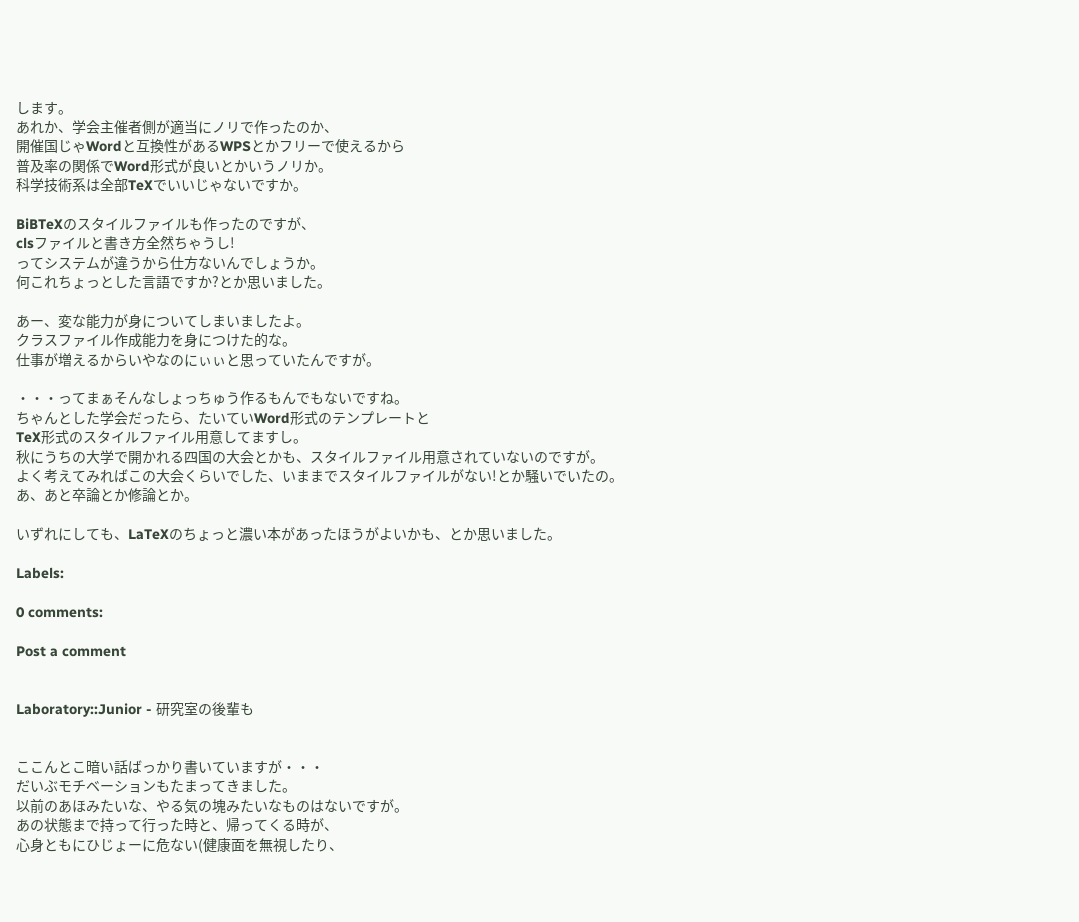します。
あれか、学会主催者側が適当にノリで作ったのか、
開催国じゃWordと互換性があるWPSとかフリーで使えるから
普及率の関係でWord形式が良いとかいうノリか。
科学技術系は全部TeXでいいじゃないですか。

BiBTeXのスタイルファイルも作ったのですが、
clsファイルと書き方全然ちゃうし!
ってシステムが違うから仕方ないんでしょうか。
何これちょっとした言語ですか?とか思いました。

あー、変な能力が身についてしまいましたよ。
クラスファイル作成能力を身につけた的な。
仕事が増えるからいやなのにぃぃと思っていたんですが。

・・・ってまぁそんなしょっちゅう作るもんでもないですね。
ちゃんとした学会だったら、たいていWord形式のテンプレートと
TeX形式のスタイルファイル用意してますし。
秋にうちの大学で開かれる四国の大会とかも、スタイルファイル用意されていないのですが。
よく考えてみればこの大会くらいでした、いままでスタイルファイルがない!とか騒いでいたの。
あ、あと卒論とか修論とか。

いずれにしても、LaTeXのちょっと濃い本があったほうがよいかも、とか思いました。

Labels:

0 comments:

Post a comment


Laboratory::Junior - 研究室の後輩も


ここんとこ暗い話ばっかり書いていますが・・・
だいぶモチベーションもたまってきました。
以前のあほみたいな、やる気の塊みたいなものはないですが。
あの状態まで持って行った時と、帰ってくる時が、
心身ともにひじょーに危ない(健康面を無視したり、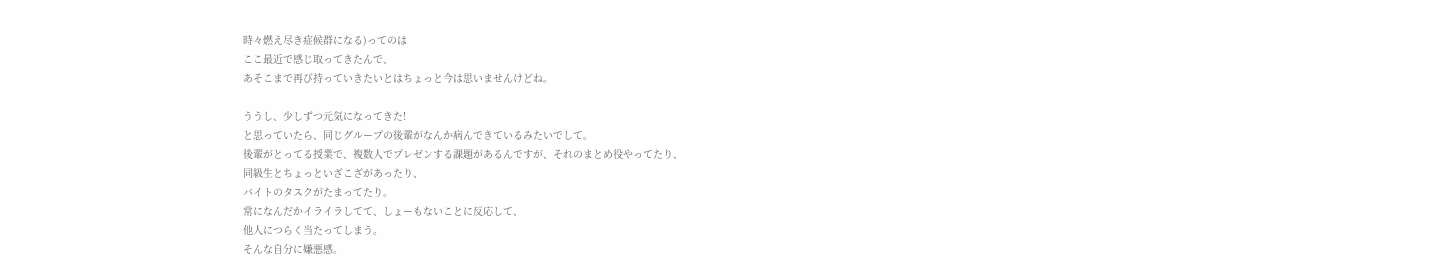時々燃え尽き症候群になる)ってのは
ここ最近で感じ取ってきたんで、
あそこまで再び持っていきたいとはちょっと今は思いませんけどね。

ううし、少しずつ元気になってきた!
と思っていたら、同じグループの後輩がなんか病んできているみたいでして。
後輩がとってる授業で、複数人でプレゼンする課題があるんですが、それのまとめ役やってたり、
同級生とちょっといざこざがあったり、
バイトのタスクがたまってたり。
常になんだかイライラしてて、しょーもないことに反応して、
他人につらく当たってしまう。
そんな自分に嫌悪感。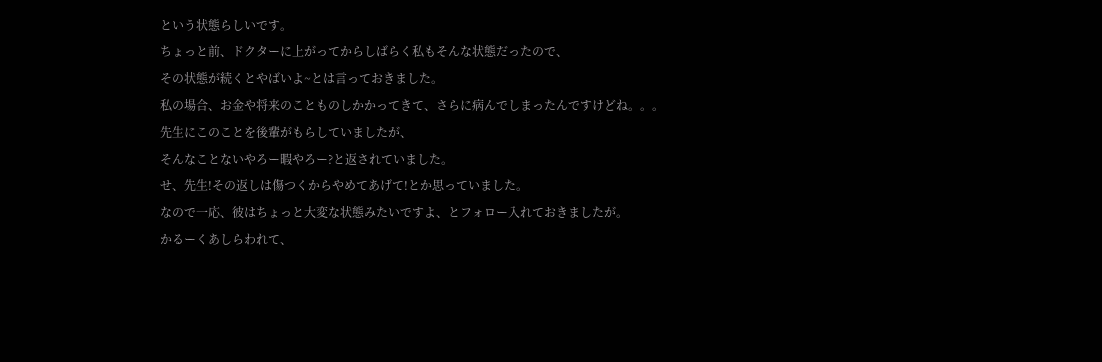という状態らしいです。
ちょっと前、ドクターに上がってからしばらく私もそんな状態だったので、
その状態が続くとやばいよ~とは言っておきました。
私の場合、お金や将来のことものしかかってきて、さらに病んでしまったんですけどね。。。
先生にこのことを後輩がもらしていましたが、
そんなことないやろー暇やろー?と返されていました。
せ、先生!その返しは傷つくからやめてあげて!とか思っていました。
なので一応、彼はちょっと大変な状態みたいですよ、とフォロー入れておきましたが。
かるーくあしらわれて、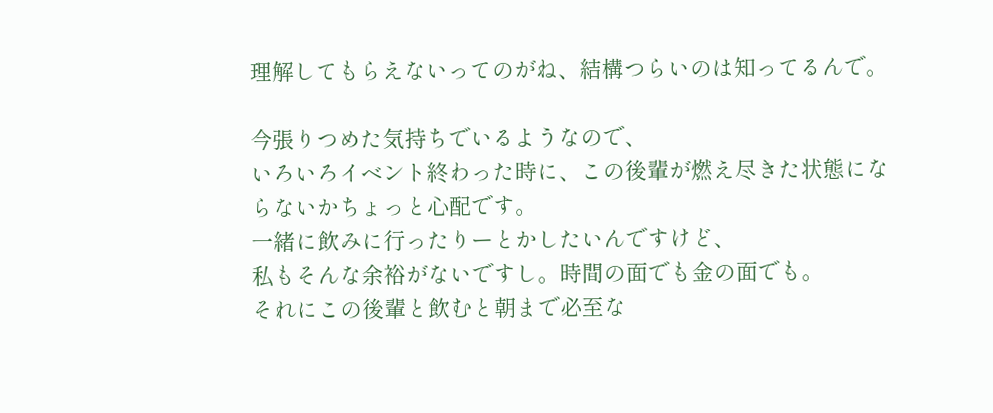理解してもらえないってのがね、結構つらいのは知ってるんで。

今張りつめた気持ちでいるようなので、
いろいろイベント終わった時に、この後輩が燃え尽きた状態にならないかちょっと心配です。
一緒に飲みに行ったりーとかしたいんですけど、
私もそんな余裕がないですし。時間の面でも金の面でも。
それにこの後輩と飲むと朝まで必至な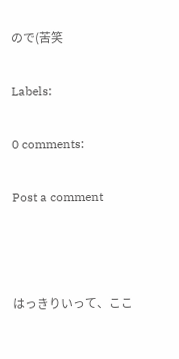ので(苦笑

Labels:

0 comments:

Post a comment



はっきりいって、ここ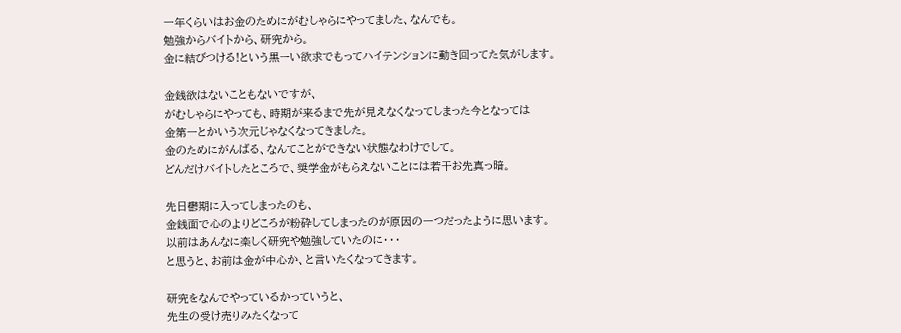一年くらいはお金のためにがむしゃらにやってました、なんでも。
勉強からバイトから、研究から。
金に結びつける!という黒ーい欲求でもってハイテンションに動き回ってた気がします。

金銭欲はないこともないですが、
がむしゃらにやっても、時期が来るまで先が見えなくなってしまった今となっては
金第一とかいう次元じゃなくなってきました。
金のためにがんばる、なんてことができない状態なわけでして。
どんだけバイトしたところで、奨学金がもらえないことには若干お先真っ暗。

先日鬱期に入ってしまったのも、
金銭面で心のよりどころが粉砕してしまったのが原因の一つだったように思います。
以前はあんなに楽しく研究や勉強していたのに・・・
と思うと、お前は金が中心か、と言いたくなってきます。

研究をなんでやっているかっていうと、
先生の受け売りみたくなって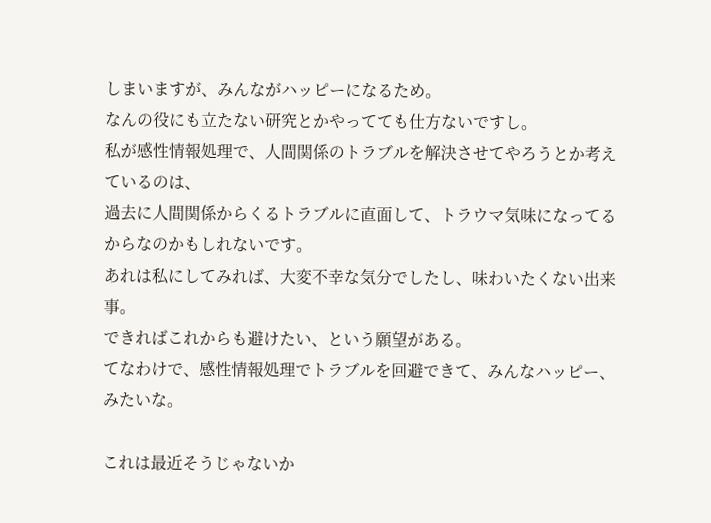しまいますが、みんながハッピーになるため。
なんの役にも立たない研究とかやってても仕方ないですし。
私が感性情報処理で、人間関係のトラブルを解決させてやろうとか考えているのは、
過去に人間関係からくるトラブルに直面して、トラウマ気味になってるからなのかもしれないです。
あれは私にしてみれば、大変不幸な気分でしたし、味わいたくない出来事。
できればこれからも避けたい、という願望がある。
てなわけで、感性情報処理でトラブルを回避できて、みんなハッピー、みたいな。

これは最近そうじゃないか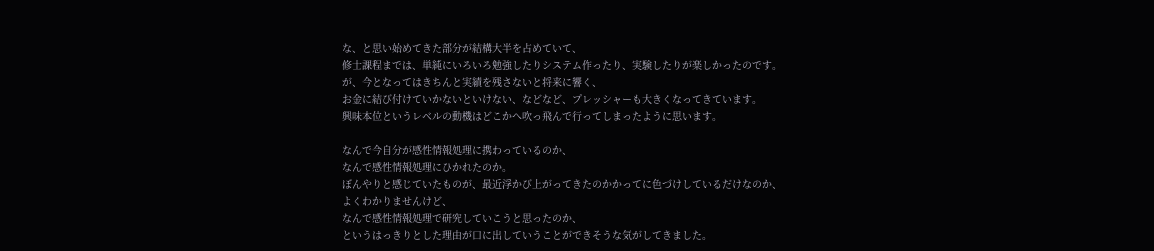な、と思い始めてきた部分が結構大半を占めていて、
修士課程までは、単純にいろいろ勉強したりシステム作ったり、実験したりが楽しかったのです。
が、今となってはきちんと実績を残さないと将来に響く、
お金に結び付けていかないといけない、などなど、プレッシャーも大きくなってきています。
興味本位というレベルの動機はどこかへ吹っ飛んで行ってしまったように思います。

なんで今自分が感性情報処理に携わっているのか、
なんで感性情報処理にひかれたのか。
ぼんやりと感じていたものが、最近浮かび上がってきたのかかってに色づけしているだけなのか、
よくわかりませんけど、
なんで感性情報処理で研究していこうと思ったのか、
というはっきりとした理由が口に出していうことができそうな気がしてきました。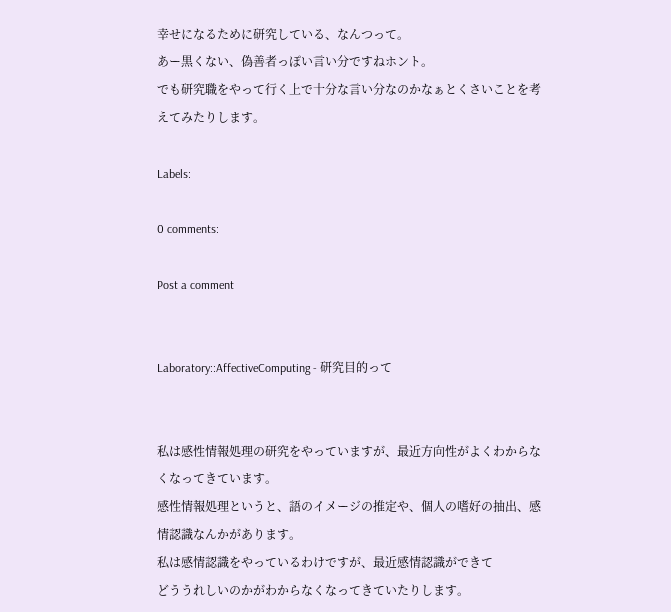幸せになるために研究している、なんつって。
あー黒くない、偽善者っぽい言い分ですねホント。
でも研究職をやって行く上で十分な言い分なのかなぁとくさいことを考えてみたりします。

Labels:

0 comments:

Post a comment


Laboratory::AffectiveComputing - 研究目的って


私は感性情報処理の研究をやっていますが、最近方向性がよくわからなくなってきています。
感性情報処理というと、語のイメージの推定や、個人の嗜好の抽出、感情認識なんかがあります。
私は感情認識をやっているわけですが、最近感情認識ができて
どううれしいのかがわからなくなってきていたりします。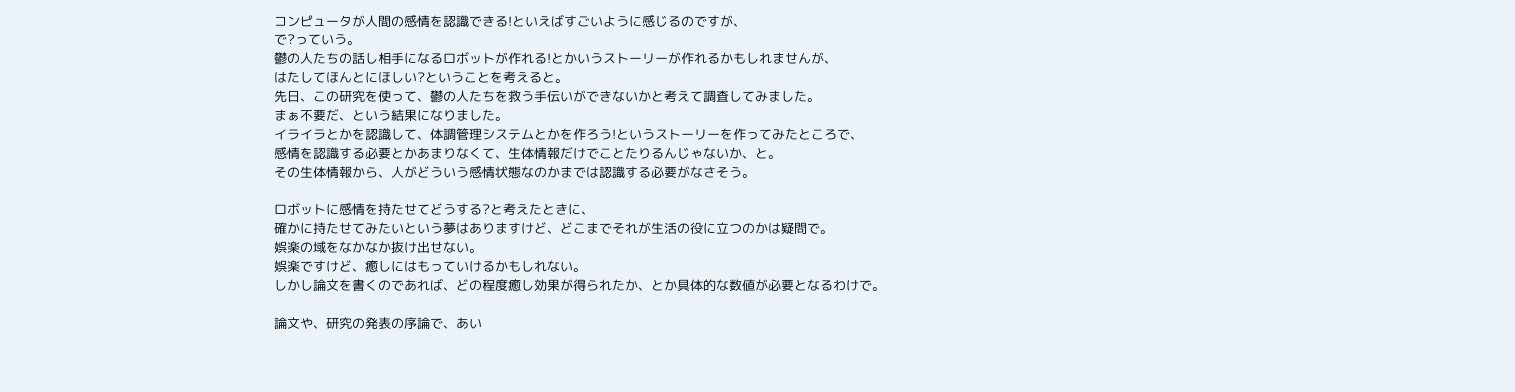コンピュータが人間の感情を認識できる!といえばすごいように感じるのですが、
で?っていう。
鬱の人たちの話し相手になるロボットが作れる!とかいうストーリーが作れるかもしれませんが、
はたしてほんとにほしい?ということを考えると。
先日、この研究を使って、鬱の人たちを救う手伝いができないかと考えて調査してみました。
まぁ不要だ、という結果になりました。
イライラとかを認識して、体調管理システムとかを作ろう!というストーリーを作ってみたところで、
感情を認識する必要とかあまりなくて、生体情報だけでことたりるんじゃないか、と。
その生体情報から、人がどういう感情状態なのかまでは認識する必要がなさそう。

ロボットに感情を持たせてどうする?と考えたときに、
確かに持たせてみたいという夢はありますけど、どこまでそれが生活の役に立つのかは疑問で。
娯楽の域をなかなか抜け出せない。
娯楽ですけど、癒しにはもっていけるかもしれない。
しかし論文を書くのであれば、どの程度癒し効果が得られたか、とか具体的な数値が必要となるわけで。

論文や、研究の発表の序論で、あい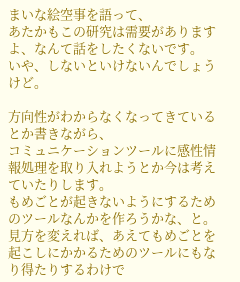まいな絵空事を語って、
あたかもこの研究は需要がありますよ、なんて話をしたくないです。
いや、しないといけないんでしょうけど。

方向性がわからなくなってきているとか書きながら、
コミュニケーションツールに感性情報処理を取り入れようとか今は考えていたりします。
もめごとが起きないようにするためのツールなんかを作ろうかな、と。
見方を変えれば、あえてもめごとを起こしにかかるためのツールにもなり得たりするわけで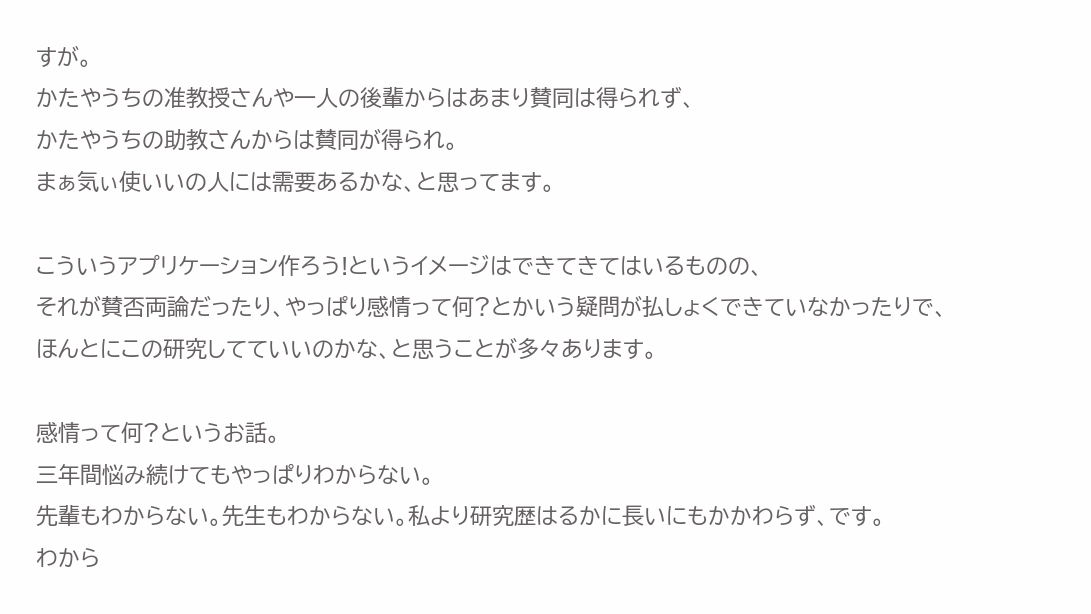すが。
かたやうちの准教授さんや一人の後輩からはあまり賛同は得られず、
かたやうちの助教さんからは賛同が得られ。
まぁ気ぃ使いいの人には需要あるかな、と思ってます。

こういうアプリケーション作ろう!というイメージはできてきてはいるものの、
それが賛否両論だったり、やっぱり感情って何?とかいう疑問が払しょくできていなかったりで、
ほんとにこの研究してていいのかな、と思うことが多々あります。

感情って何?というお話。
三年間悩み続けてもやっぱりわからない。
先輩もわからない。先生もわからない。私より研究歴はるかに長いにもかかわらず、です。
わから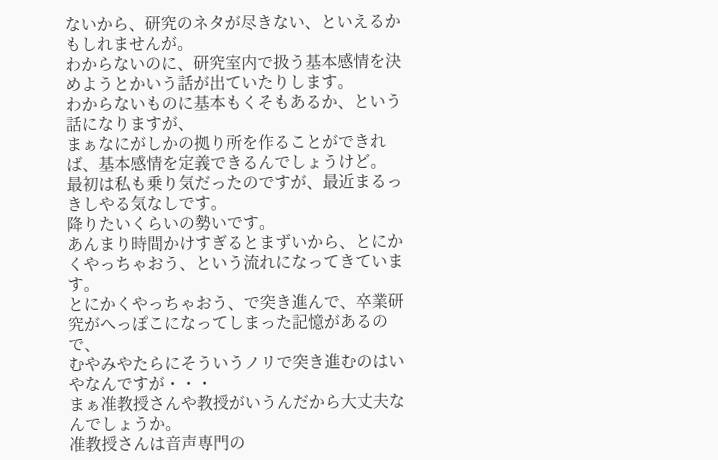ないから、研究のネタが尽きない、といえるかもしれませんが。
わからないのに、研究室内で扱う基本感情を決めようとかいう話が出ていたりします。
わからないものに基本もくそもあるか、という話になりますが、
まぁなにがしかの拠り所を作ることができれば、基本感情を定義できるんでしょうけど。
最初は私も乗り気だったのですが、最近まるっきしやる気なしです。
降りたいくらいの勢いです。
あんまり時間かけすぎるとまずいから、とにかくやっちゃおう、という流れになってきています。
とにかくやっちゃおう、で突き進んで、卒業研究がへっぽこになってしまった記憶があるので、
むやみやたらにそういうノリで突き進むのはいやなんですが・・・
まぁ准教授さんや教授がいうんだから大丈夫なんでしょうか。
准教授さんは音声専門の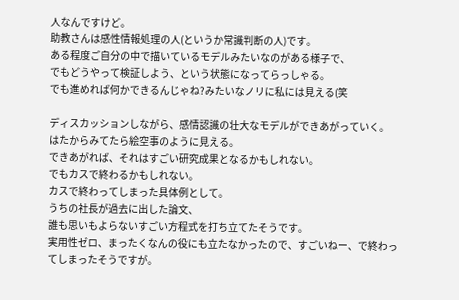人なんですけど。
助教さんは感性情報処理の人(というか常識判断の人)です。
ある程度ご自分の中で描いているモデルみたいなのがある様子で、
でもどうやって検証しよう、という状態になってらっしゃる。
でも進めれば何かできるんじゃね?みたいなノリに私には見える(笑

ディスカッションしながら、感情認識の壮大なモデルができあがっていく。
はたからみてたら絵空事のように見える。
できあがれば、それはすごい研究成果となるかもしれない。
でもカスで終わるかもしれない。
カスで終わってしまった具体例として。
うちの社長が過去に出した論文、
誰も思いもよらないすごい方程式を打ち立てたそうです。
実用性ゼロ、まったくなんの役にも立たなかったので、すごいねー、で終わってしまったそうですが。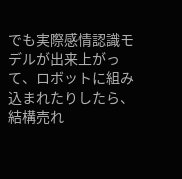でも実際感情認識モデルが出来上がって、ロボットに組み込まれたりしたら、
結構売れ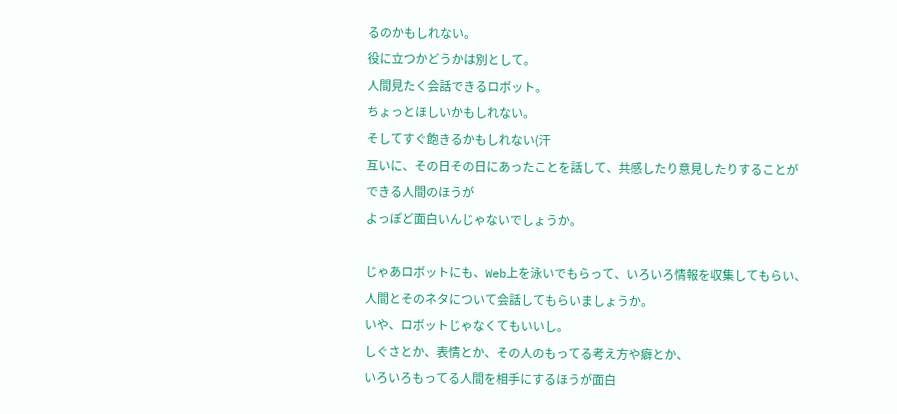るのかもしれない。
役に立つかどうかは別として。
人間見たく会話できるロボット。
ちょっとほしいかもしれない。
そしてすぐ飽きるかもしれない(汗
互いに、その日その日にあったことを話して、共感したり意見したりすることができる人間のほうが
よっぽど面白いんじゃないでしょうか。

じゃあロボットにも、Web上を泳いでもらって、いろいろ情報を収集してもらい、
人間とそのネタについて会話してもらいましょうか。
いや、ロボットじゃなくてもいいし。
しぐさとか、表情とか、その人のもってる考え方や癖とか、
いろいろもってる人間を相手にするほうが面白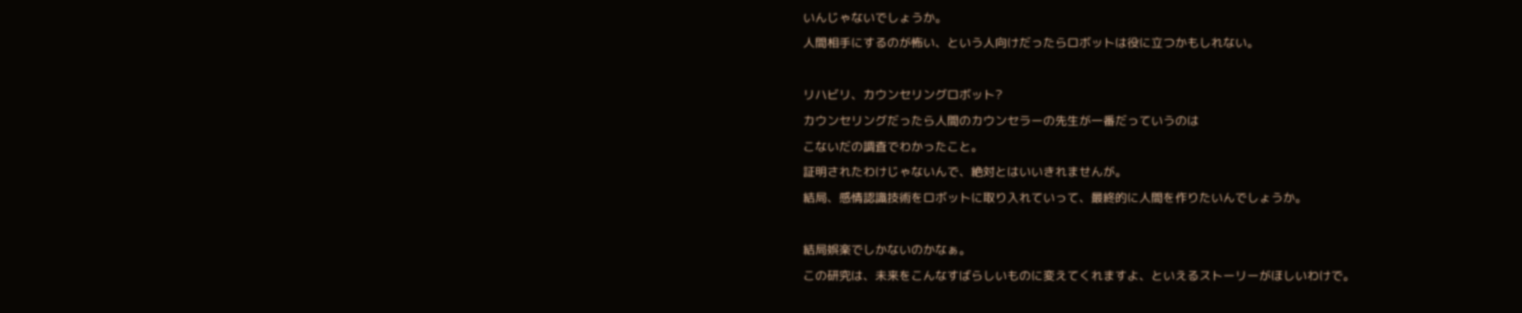いんじゃないでしょうか。
人間相手にするのが怖い、という人向けだったらロボットは役に立つかもしれない。

リハビリ、カウンセリングロボット?
カウンセリングだったら人間のカウンセラーの先生が一番だっていうのは
こないだの調査でわかったこと。
証明されたわけじゃないんで、絶対とはいいきれませんが。
結局、感情認識技術をロボットに取り入れていって、最終的に人間を作りたいんでしょうか。

結局娯楽でしかないのかなぁ。
この研究は、未来をこんなすばらしいものに変えてくれますよ、といえるストーリーがほしいわけで。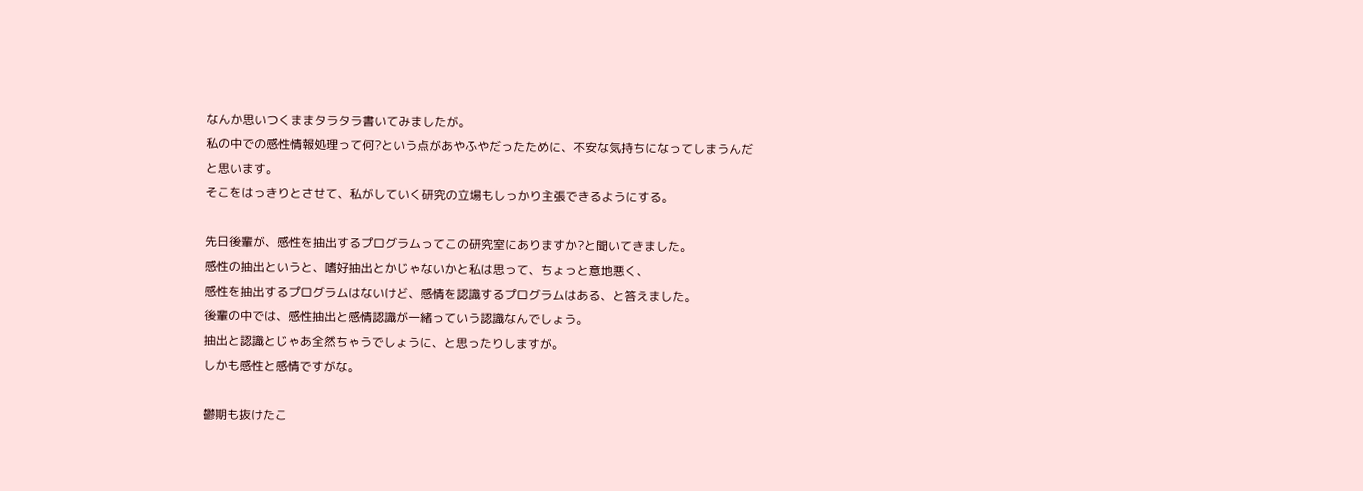なんか思いつくままタラタラ書いてみましたが。
私の中での感性情報処理って何?という点があやふやだったために、不安な気持ちになってしまうんだと思います。
そこをはっきりとさせて、私がしていく研究の立場もしっかり主張できるようにする。

先日後輩が、感性を抽出するプログラムってこの研究室にありますか?と聞いてきました。
感性の抽出というと、嗜好抽出とかじゃないかと私は思って、ちょっと意地悪く、
感性を抽出するプログラムはないけど、感情を認識するプログラムはある、と答えました。
後輩の中では、感性抽出と感情認識が一緒っていう認識なんでしょう。
抽出と認識とじゃあ全然ちゃうでしょうに、と思ったりしますが。
しかも感性と感情ですがな。

鬱期も抜けたこ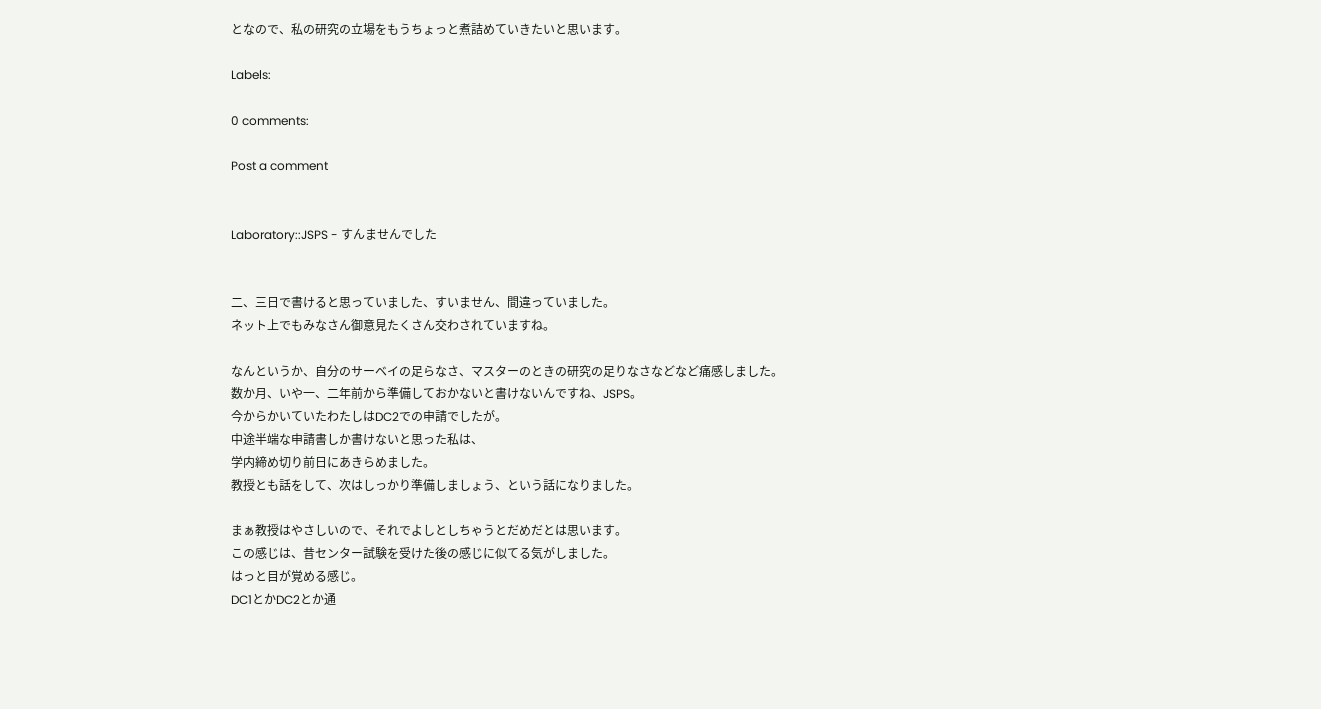となので、私の研究の立場をもうちょっと煮詰めていきたいと思います。

Labels:

0 comments:

Post a comment


Laboratory::JSPS - すんませんでした


二、三日で書けると思っていました、すいません、間違っていました。
ネット上でもみなさん御意見たくさん交わされていますね。

なんというか、自分のサーベイの足らなさ、マスターのときの研究の足りなさなどなど痛感しました。
数か月、いや一、二年前から準備しておかないと書けないんですね、JSPS。
今からかいていたわたしはDC2での申請でしたが。
中途半端な申請書しか書けないと思った私は、
学内締め切り前日にあきらめました。
教授とも話をして、次はしっかり準備しましょう、という話になりました。

まぁ教授はやさしいので、それでよしとしちゃうとだめだとは思います。
この感じは、昔センター試験を受けた後の感じに似てる気がしました。
はっと目が覚める感じ。
DC1とかDC2とか通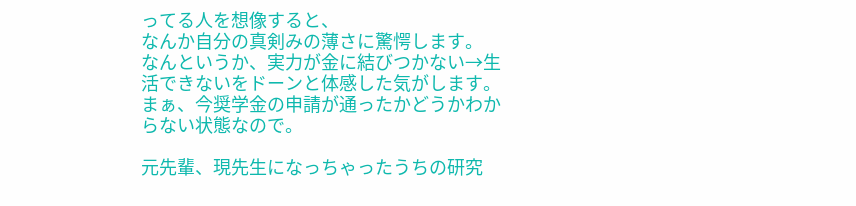ってる人を想像すると、
なんか自分の真剣みの薄さに驚愕します。
なんというか、実力が金に結びつかない→生活できないをドーンと体感した気がします。
まぁ、今奨学金の申請が通ったかどうかわからない状態なので。

元先輩、現先生になっちゃったうちの研究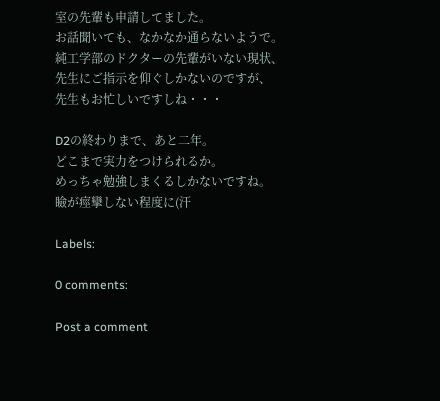室の先輩も申請してました。
お話聞いても、なかなか通らないようで。
純工学部のドクターの先輩がいない現状、
先生にご指示を仰ぐしかないのですが、
先生もお忙しいですしね・・・

D2の終わりまで、あと二年。
どこまで実力をつけられるか。
めっちゃ勉強しまくるしかないですね。
瞼が痙攣しない程度に(汗

Labels:

0 comments:

Post a comment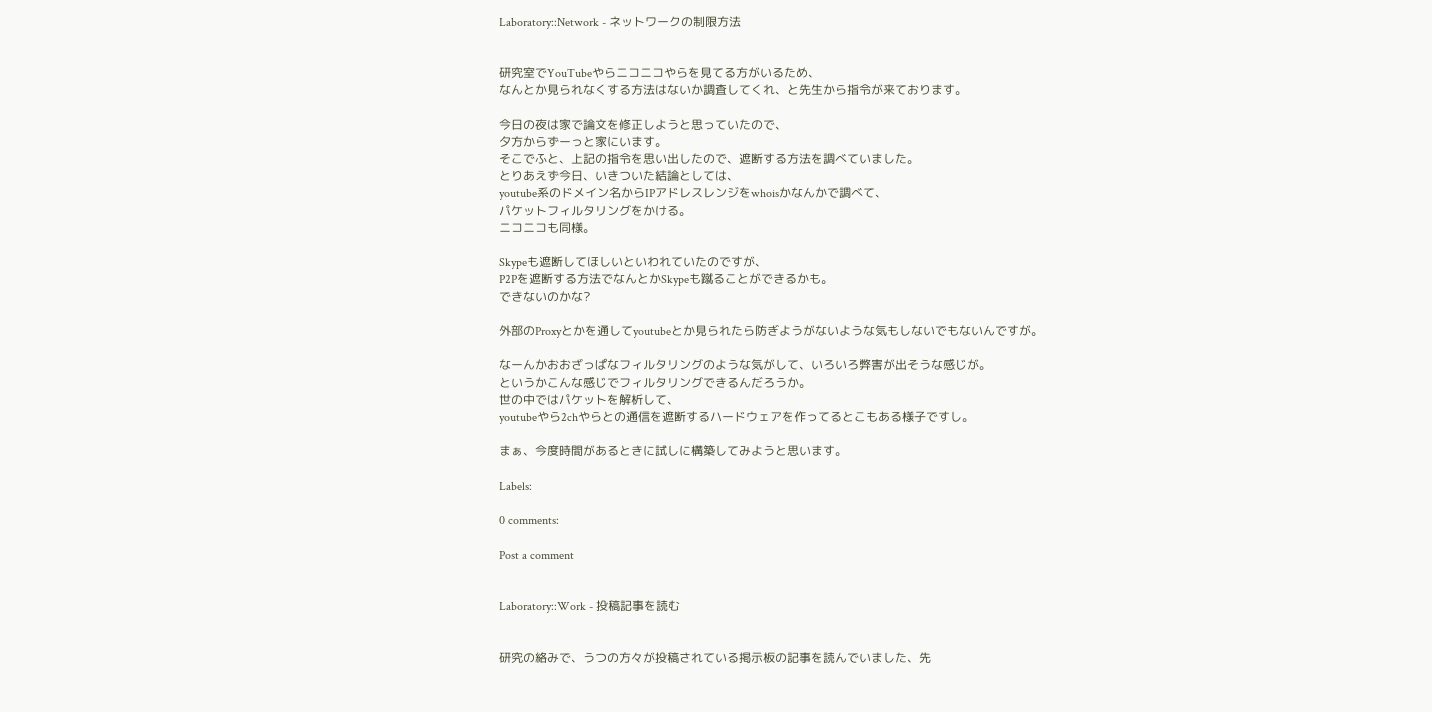Laboratory::Network - ネットワークの制限方法


研究室でYouTubeやらニコニコやらを見てる方がいるため、
なんとか見られなくする方法はないか調査してくれ、と先生から指令が来ております。

今日の夜は家で論文を修正しようと思っていたので、
夕方からずーっと家にいます。
そこでふと、上記の指令を思い出したので、遮断する方法を調べていました。
とりあえず今日、いきついた結論としては、
youtube系のドメイン名からIPアドレスレンジをwhoisかなんかで調べて、
パケットフィルタリングをかける。
ニコニコも同様。

Skypeも遮断してほしいといわれていたのですが、
P2Pを遮断する方法でなんとかSkypeも蹴ることができるかも。
できないのかな?

外部のProxyとかを通してyoutubeとか見られたら防ぎようがないような気もしないでもないんですが。

なーんかおおざっぱなフィルタリングのような気がして、いろいろ弊害が出そうな感じが。
というかこんな感じでフィルタリングできるんだろうか。
世の中ではパケットを解析して、
youtubeやら2chやらとの通信を遮断するハードウェアを作ってるとこもある様子ですし。

まぁ、今度時間があるときに試しに構築してみようと思います。

Labels:

0 comments:

Post a comment


Laboratory::Work - 投稿記事を読む


研究の絡みで、うつの方々が投稿されている掲示板の記事を読んでいました、先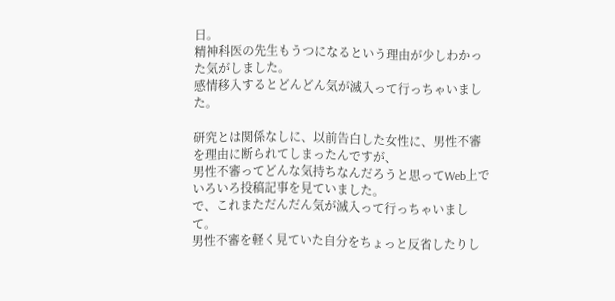日。
精神科医の先生もうつになるという理由が少しわかった気がしました。
感情移入するとどんどん気が滅入って行っちゃいました。

研究とは関係なしに、以前告白した女性に、男性不審を理由に断られてしまったんですが、
男性不審ってどんな気持ちなんだろうと思ってWeb上でいろいろ投稿記事を見ていました。
で、これまただんだん気が滅入って行っちゃいまして。
男性不審を軽く見ていた自分をちょっと反省したりし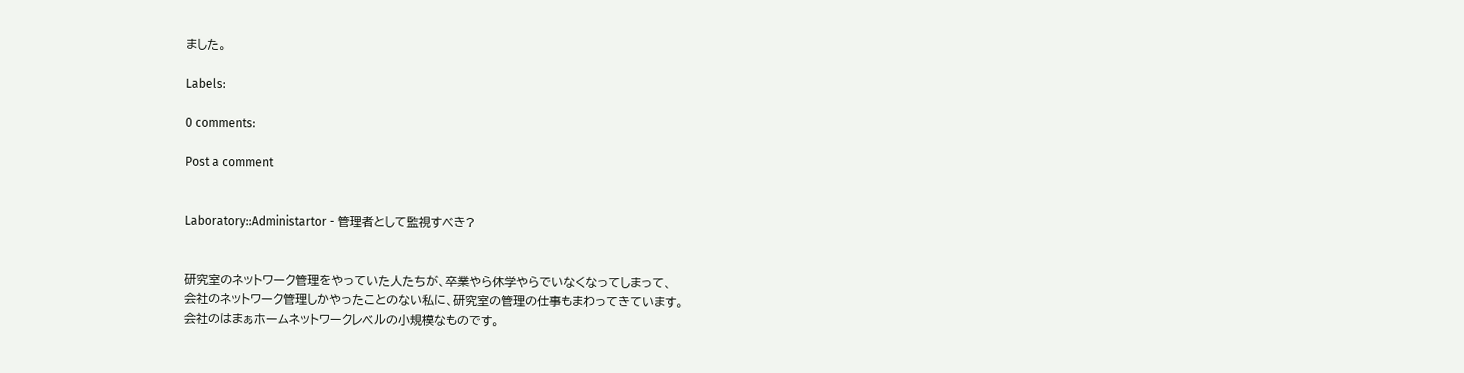ました。

Labels:

0 comments:

Post a comment


Laboratory::Administartor - 管理者として監視すべき?


研究室のネットワーク管理をやっていた人たちが、卒業やら休学やらでいなくなってしまって、
会社のネットワーク管理しかやったことのない私に、研究室の管理の仕事もまわってきています。
会社のはまぁホームネットワークレベルの小規模なものです。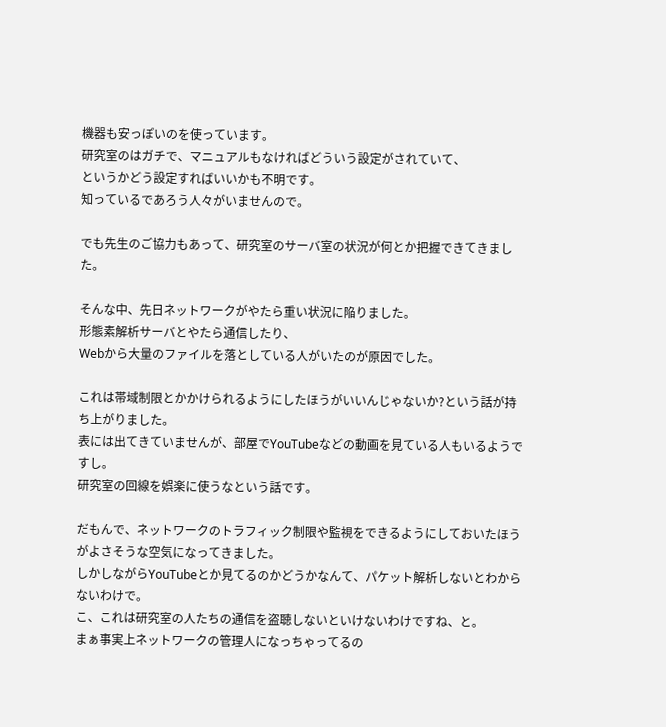機器も安っぽいのを使っています。
研究室のはガチで、マニュアルもなければどういう設定がされていて、
というかどう設定すればいいかも不明です。
知っているであろう人々がいませんので。

でも先生のご協力もあって、研究室のサーバ室の状況が何とか把握できてきました。

そんな中、先日ネットワークがやたら重い状況に陥りました。
形態素解析サーバとやたら通信したり、
Webから大量のファイルを落としている人がいたのが原因でした。

これは帯域制限とかかけられるようにしたほうがいいんじゃないか?という話が持ち上がりました。
表には出てきていませんが、部屋でYouTubeなどの動画を見ている人もいるようですし。
研究室の回線を娯楽に使うなという話です。

だもんで、ネットワークのトラフィック制限や監視をできるようにしておいたほうがよさそうな空気になってきました。
しかしながらYouTubeとか見てるのかどうかなんて、パケット解析しないとわからないわけで。
こ、これは研究室の人たちの通信を盗聴しないといけないわけですね、と。
まぁ事実上ネットワークの管理人になっちゃってるの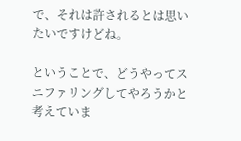で、それは許されるとは思いたいですけどね。

ということで、どうやってスニファリングしてやろうかと考えていま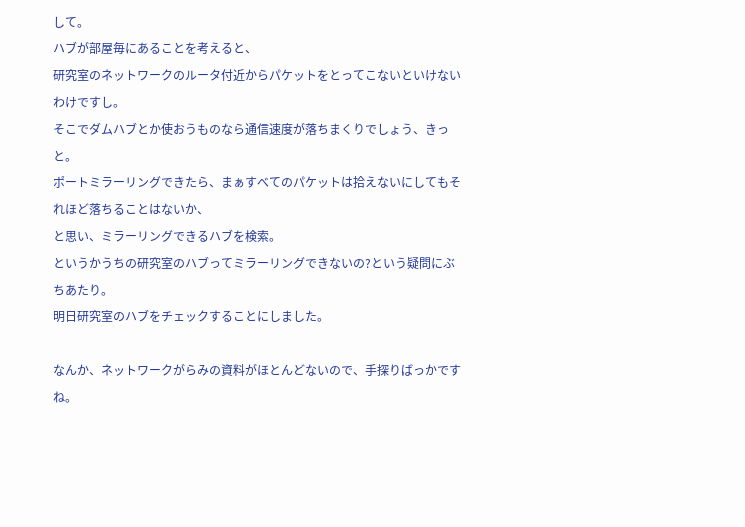して。
ハブが部屋毎にあることを考えると、
研究室のネットワークのルータ付近からパケットをとってこないといけないわけですし。
そこでダムハブとか使おうものなら通信速度が落ちまくりでしょう、きっと。
ポートミラーリングできたら、まぁすべてのパケットは拾えないにしてもそれほど落ちることはないか、
と思い、ミラーリングできるハブを検索。
というかうちの研究室のハブってミラーリングできないの?という疑問にぶちあたり。
明日研究室のハブをチェックすることにしました。

なんか、ネットワークがらみの資料がほとんどないので、手探りばっかですね。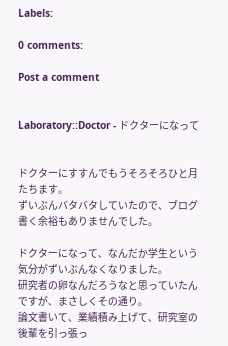Labels:

0 comments:

Post a comment


Laboratory::Doctor - ドクターになって


ドクターにすすんでもうそろそろひと月たちます。
ずいぶんバタバタしていたので、ブログ書く余裕もありませんでした。

ドクターになって、なんだか学生という気分がずいぶんなくなりました。
研究者の卵なんだろうなと思っていたんですが、まさしくその通り。
論文書いて、業績積み上げて、研究室の後輩を引っ張っ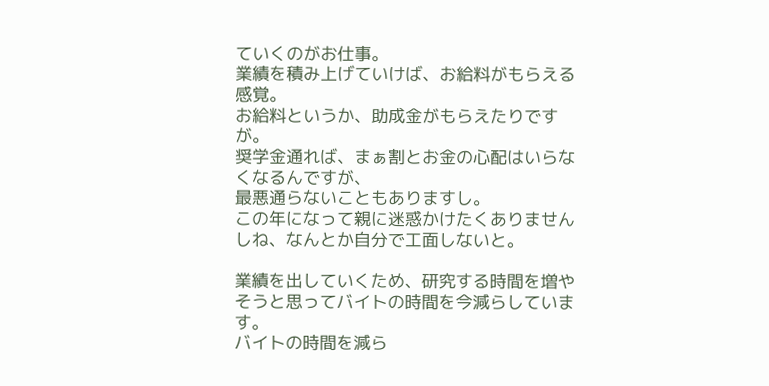ていくのがお仕事。
業績を積み上げていけば、お給料がもらえる感覚。
お給料というか、助成金がもらえたりですが。
奨学金通れば、まぁ割とお金の心配はいらなくなるんですが、
最悪通らないこともありますし。
この年になって親に迷惑かけたくありませんしね、なんとか自分で工面しないと。

業績を出していくため、研究する時間を増やそうと思ってバイトの時間を今減らしています。
バイトの時間を減ら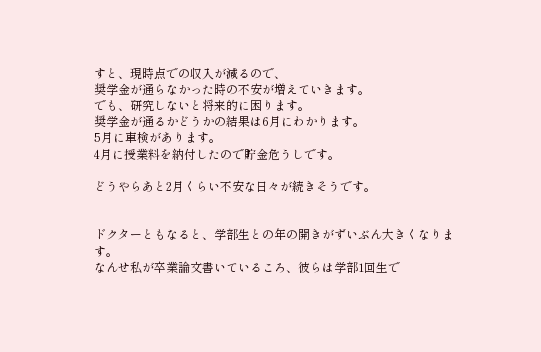すと、現時点での収入が減るので、
奨学金が通らなかった時の不安が増えていきます。
でも、研究しないと将来的に困ります。
奨学金が通るかどうかの結果は6月にわかります。
5月に車検があります。
4月に授業料を納付したので貯金危うしです。

どうやらあと2月くらい不安な日々が続きそうです。


ドクターともなると、学部生との年の開きがずいぶん大きくなります。
なんせ私が卒業論文書いているころ、彼らは学部1回生で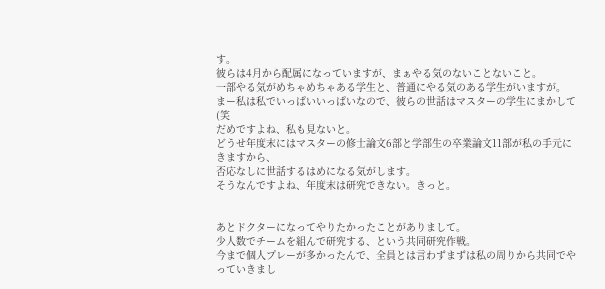す。
彼らは4月から配属になっていますが、まぁやる気のないことないこと。
一部やる気がめちゃめちゃある学生と、普通にやる気のある学生がいますが。
まー私は私でいっぱいいっぱいなので、彼らの世話はマスターの学生にまかして(笑
だめですよね、私も見ないと。
どうせ年度末にはマスターの修士論文6部と学部生の卒業論文11部が私の手元にきますから、
否応なしに世話するはめになる気がします。
そうなんですよね、年度末は研究できない。きっと。


あとドクターになってやりたかったことがありまして。
少人数でチームを組んで研究する、という共同研究作戦。
今まで個人プレーが多かったんで、全員とは言わずまずは私の周りから共同でやっていきまし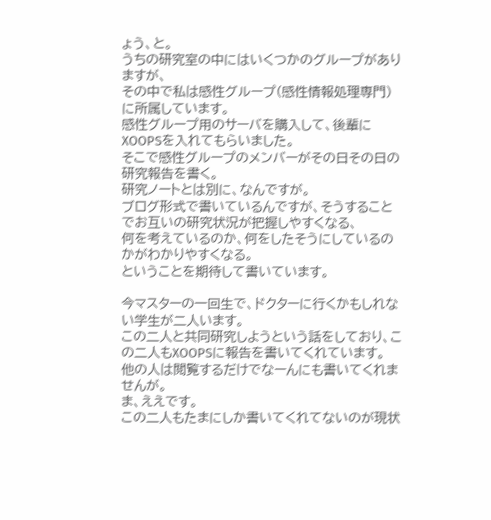ょう、と。
うちの研究室の中にはいくつかのグループがありますが、
その中で私は感性グループ(感性情報処理専門)に所属しています。
感性グループ用のサーバを購入して、後輩にXOOPSを入れてもらいました。
そこで感性グループのメンバーがその日その日の研究報告を書く。
研究ノートとは別に、なんですが。
ブログ形式で書いているんですが、そうすることでお互いの研究状況が把握しやすくなる、
何を考えているのか、何をしたそうにしているのかがわかりやすくなる。
ということを期待して書いています。

今マスターの一回生で、ドクターに行くかもしれない学生が二人います。
この二人と共同研究しようという話をしており、この二人もXOOPSに報告を書いてくれています。
他の人は閲覧するだけでなーんにも書いてくれませんが。
ま、ええです。
この二人もたまにしか書いてくれてないのが現状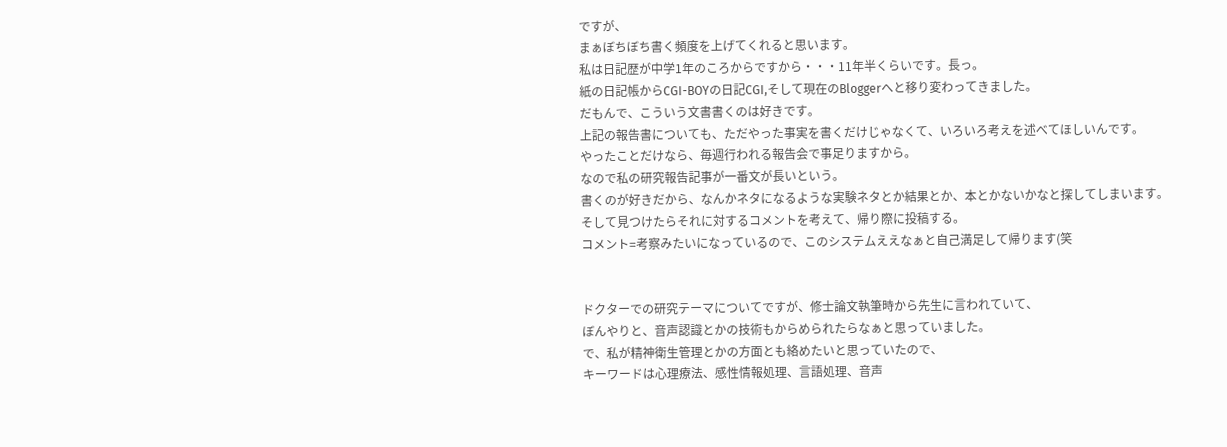ですが、
まぁぼちぼち書く頻度を上げてくれると思います。
私は日記歴が中学1年のころからですから・・・11年半くらいです。長っ。
紙の日記帳からCGI-BOYの日記CGI,そして現在のBloggerへと移り変わってきました。
だもんで、こういう文書書くのは好きです。
上記の報告書についても、ただやった事実を書くだけじゃなくて、いろいろ考えを述べてほしいんです。
やったことだけなら、毎週行われる報告会で事足りますから。
なので私の研究報告記事が一番文が長いという。
書くのが好きだから、なんかネタになるような実験ネタとか結果とか、本とかないかなと探してしまいます。
そして見つけたらそれに対するコメントを考えて、帰り際に投稿する。
コメント=考察みたいになっているので、このシステムええなぁと自己満足して帰ります(笑


ドクターでの研究テーマについてですが、修士論文執筆時から先生に言われていて、
ぼんやりと、音声認識とかの技術もからめられたらなぁと思っていました。
で、私が精神衛生管理とかの方面とも絡めたいと思っていたので、
キーワードは心理療法、感性情報処理、言語処理、音声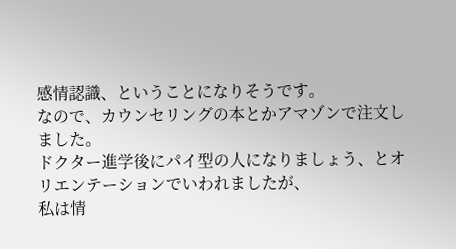感情認識、ということになりそうです。
なので、カウンセリングの本とかアマゾンで注文しました。
ドクター進学後にパイ型の人になりましょう、とオリエンテーションでいわれましたが、
私は情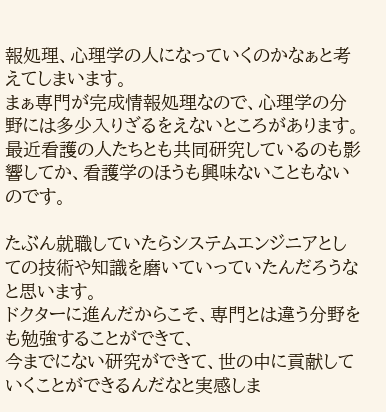報処理、心理学の人になっていくのかなぁと考えてしまいます。
まぁ専門が完成情報処理なので、心理学の分野には多少入りざるをえないところがあります。
最近看護の人たちとも共同研究しているのも影響してか、看護学のほうも興味ないこともないのです。

たぶん就職していたらシステムエンジニアとしての技術や知識を磨いていっていたんだろうなと思います。
ドクターに進んだからこそ、専門とは違う分野をも勉強することができて、
今までにない研究ができて、世の中に貢献していくことができるんだなと実感しま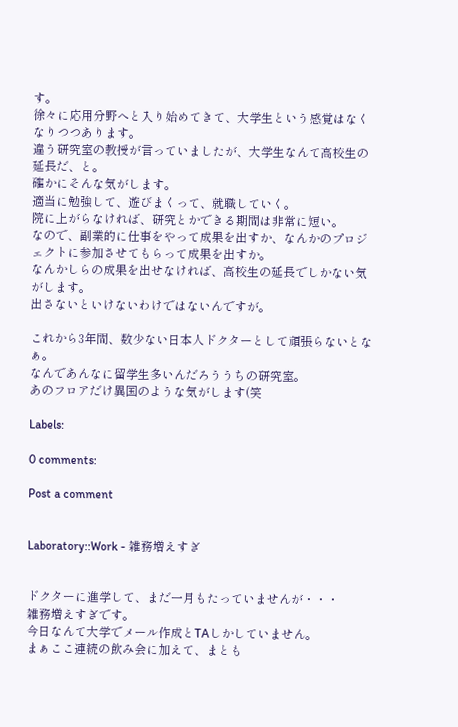す。
徐々に応用分野へと入り始めてきて、大学生という感覚はなくなりつつあります。
違う研究室の教授が言っていましたが、大学生なんて高校生の延長だ、と。
確かにそんな気がします。
適当に勉強して、遊びまくって、就職していく。
院に上がらなければ、研究とかできる期間は非常に短い。
なので、副業的に仕事をやって成果を出すか、なんかのプロジェクトに参加させてもらって成果を出すか。
なんかしらの成果を出せなければ、高校生の延長でしかない気がします。
出さないといけないわけではないんですが。

これから3年間、数少ない日本人ドクターとして頑張らないとなぁ。
なんであんなに留学生多いんだろううちの研究室。
あのフロアだけ異国のような気がします(笑

Labels:

0 comments:

Post a comment


Laboratory::Work - 雑務増えすぎ


ドクターに進学して、まだ一月もたっていませんが・・・
雑務増えすぎです。
今日なんて大学でメール作成とTAしかしていません。
まぁここ連続の飲み会に加えて、まとも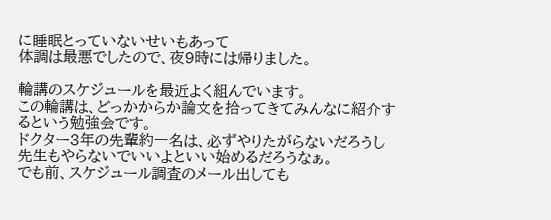に睡眠とっていないせいもあって
体調は最悪でしたので、夜9時には帰りました。

輪講のスケジュールを最近よく組んでいます。
この輪講は、どっかからか論文を拾ってきてみんなに紹介するという勉強会です。
ドクター3年の先輩約一名は、必ずやりたがらないだろうし
先生もやらないでいいよといい始めるだろうなぁ。
でも前、スケジュール調査のメール出しても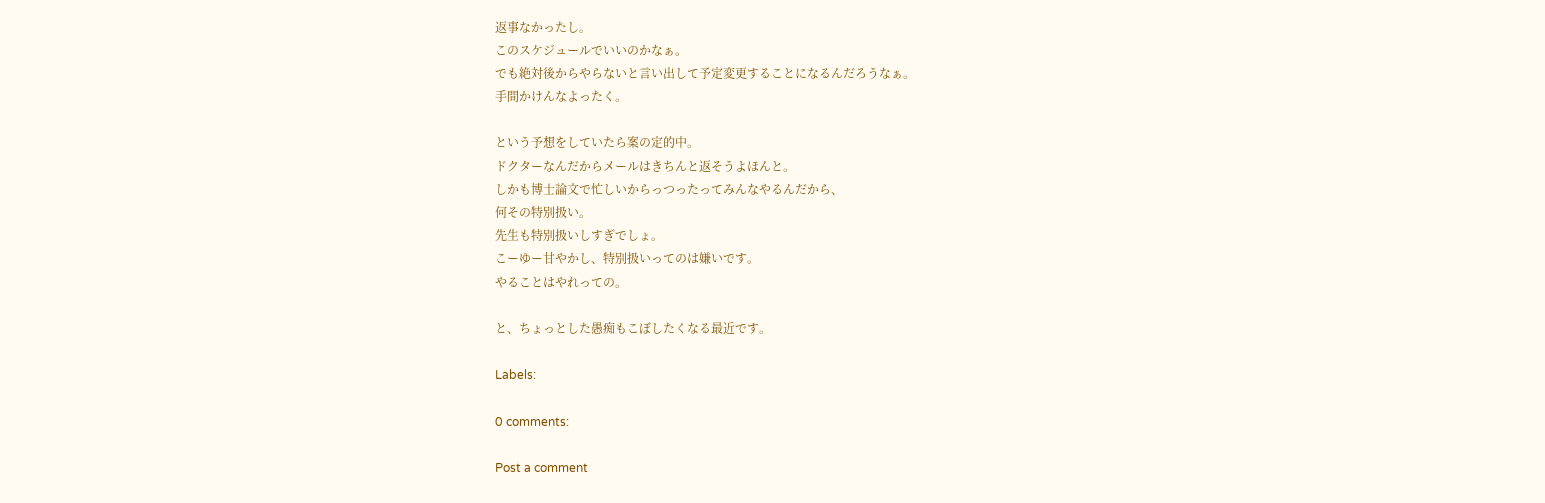返事なかったし。
このスケジュールでいいのかなぁ。
でも絶対後からやらないと言い出して予定変更することになるんだろうなぁ。
手間かけんなよったく。

という予想をしていたら案の定的中。
ドクターなんだからメールはきちんと返そうよほんと。
しかも博士論文で忙しいからっつったってみんなやるんだから、
何その特別扱い。
先生も特別扱いしすぎでしょ。
こーゆー甘やかし、特別扱いってのは嫌いです。
やることはやれっての。

と、ちょっとした愚痴もこぼしたくなる最近です。

Labels:

0 comments:

Post a comment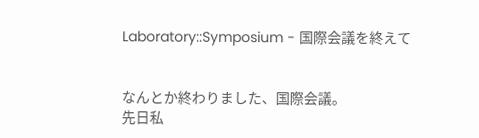Laboratory::Symposium - 国際会議を終えて


なんとか終わりました、国際会議。
先日私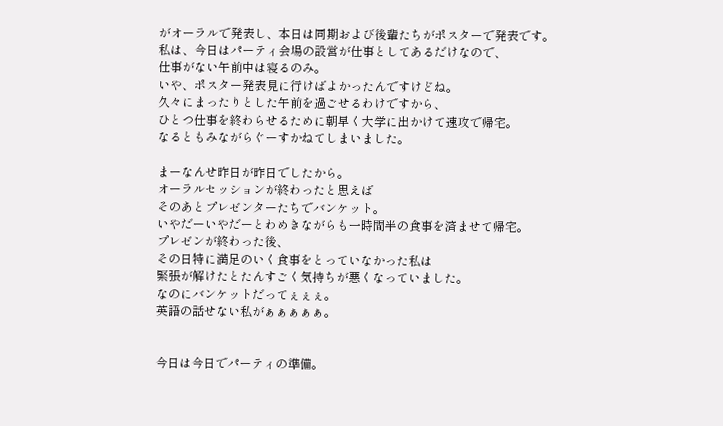がオーラルで発表し、本日は同期および後輩たちがポスターで発表です。
私は、今日はパーティ会場の設営が仕事としてあるだけなので、
仕事がない午前中は寝るのみ。
いや、ポスター発表見に行けばよかったんですけどね。
久々にまったりとした午前を過ごせるわけですから、
ひとつ仕事を終わらせるために朝早く大学に出かけて速攻で帰宅。
なるともみながらぐーすかねてしまいました。

まーなんせ昨日が昨日でしたから。
オーラルセッションが終わったと思えば
そのあとプレゼンターたちでバンケット。
いやだーいやだーとわめきながらも一時間半の食事を済ませて帰宅。
プレゼンが終わった後、
その日特に満足のいく食事をとっていなかった私は
緊張が解けたとたんすごく気持ちが悪くなっていました。
なのにバンケットだってぇぇぇ。
英語の話せない私がぁぁぁぁぁ。


今日は今日でパーティの準備。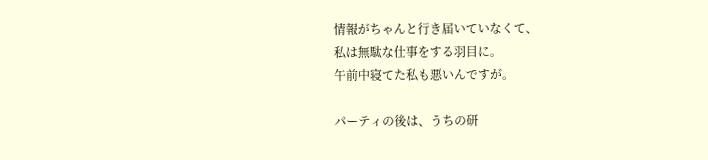情報がちゃんと行き届いていなくて、
私は無駄な仕事をする羽目に。
午前中寝てた私も悪いんですが。

パーティの後は、うちの研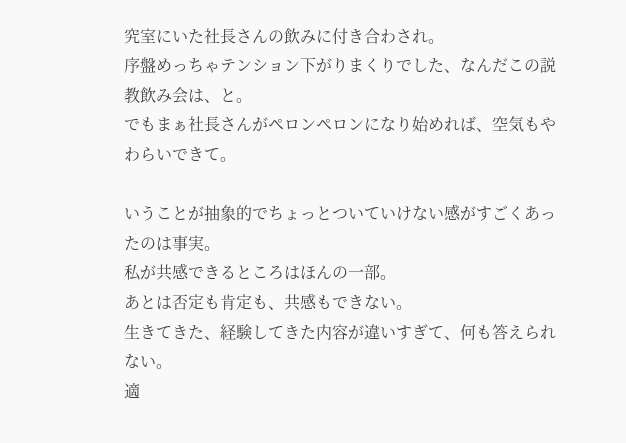究室にいた社長さんの飲みに付き合わされ。
序盤めっちゃテンション下がりまくりでした、なんだこの説教飲み会は、と。
でもまぁ社長さんがペロンペロンになり始めれば、空気もやわらいできて。

いうことが抽象的でちょっとついていけない感がすごくあったのは事実。
私が共感できるところはほんの一部。
あとは否定も肯定も、共感もできない。
生きてきた、経験してきた内容が違いすぎて、何も答えられない。
適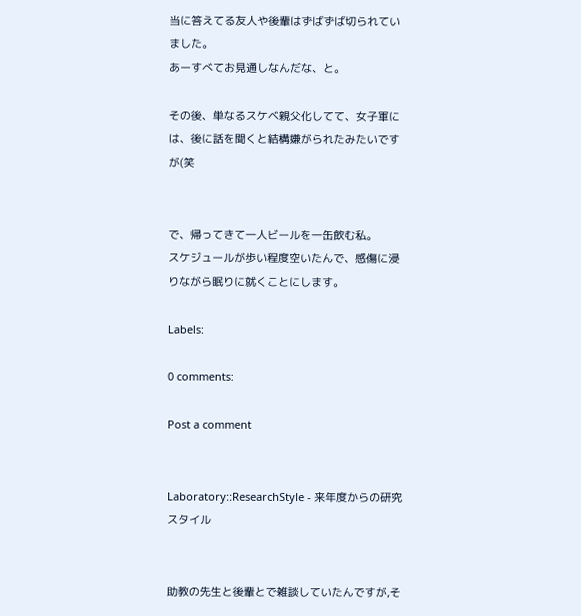当に答えてる友人や後輩はずばずば切られていました。
あーすべてお見通しなんだな、と。

その後、単なるスケベ親父化してて、女子軍には、後に話を聞くと結構嫌がられたみたいですが(笑


で、帰ってきて一人ビールを一缶飲む私。
スケジュールが歩い程度空いたんで、感傷に浸りながら眠りに就くことにします。

Labels:

0 comments:

Post a comment


Laboratory::ResearchStyle - 来年度からの研究スタイル


助教の先生と後輩とで雑談していたんですが,そ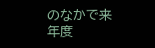のなかで来年度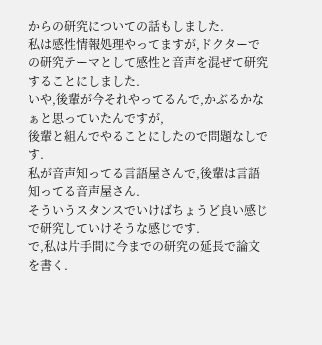からの研究についての話もしました.
私は感性情報処理やってますが,ドクターでの研究テーマとして感性と音声を混ぜて研究することにしました.
いや,後輩が今それやってるんで,かぶるかなぁと思っていたんですが,
後輩と組んでやることにしたので問題なしです.
私が音声知ってる言語屋さんで,後輩は言語知ってる音声屋さん.
そういうスタンスでいけばちょうど良い感じで研究していけそうな感じです.
で,私は片手間に今までの研究の延長で論文を書く.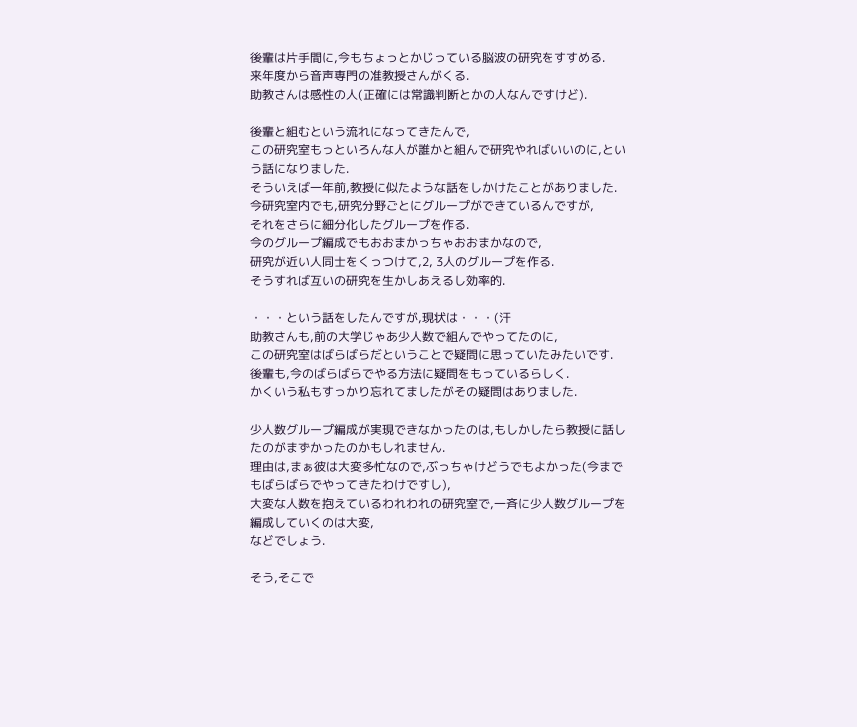後輩は片手間に,今もちょっとかじっている脳波の研究をすすめる.
来年度から音声専門の准教授さんがくる.
助教さんは感性の人(正確には常識判断とかの人なんですけど).

後輩と組むという流れになってきたんで,
この研究室もっといろんな人が誰かと組んで研究やればいいのに,という話になりました.
そういえば一年前,教授に似たような話をしかけたことがありました.
今研究室内でも,研究分野ごとにグループができているんですが,
それをさらに細分化したグループを作る.
今のグループ編成でもおおまかっちゃおおまかなので,
研究が近い人同士をくっつけて,2, 3人のグループを作る.
そうすれば互いの研究を生かしあえるし効率的.

・・・という話をしたんですが,現状は・・・(汗
助教さんも,前の大学じゃあ少人数で組んでやってたのに,
この研究室はばらばらだということで疑問に思っていたみたいです.
後輩も,今のばらばらでやる方法に疑問をもっているらしく.
かくいう私もすっかり忘れてましたがその疑問はありました.

少人数グループ編成が実現できなかったのは,もしかしたら教授に話したのがまずかったのかもしれません.
理由は,まぁ彼は大変多忙なので,ぶっちゃけどうでもよかった(今までもばらばらでやってきたわけですし),
大変な人数を抱えているわれわれの研究室で,一斉に少人数グループを編成していくのは大変,
などでしょう.

そう,そこで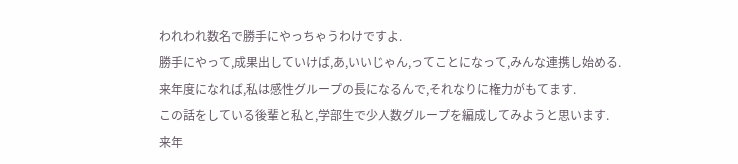われわれ数名で勝手にやっちゃうわけですよ.
勝手にやって,成果出していけば,あ,いいじゃん,ってことになって,みんな連携し始める.
来年度になれば,私は感性グループの長になるんで,それなりに権力がもてます.
この話をしている後輩と私と,学部生で少人数グループを編成してみようと思います.
来年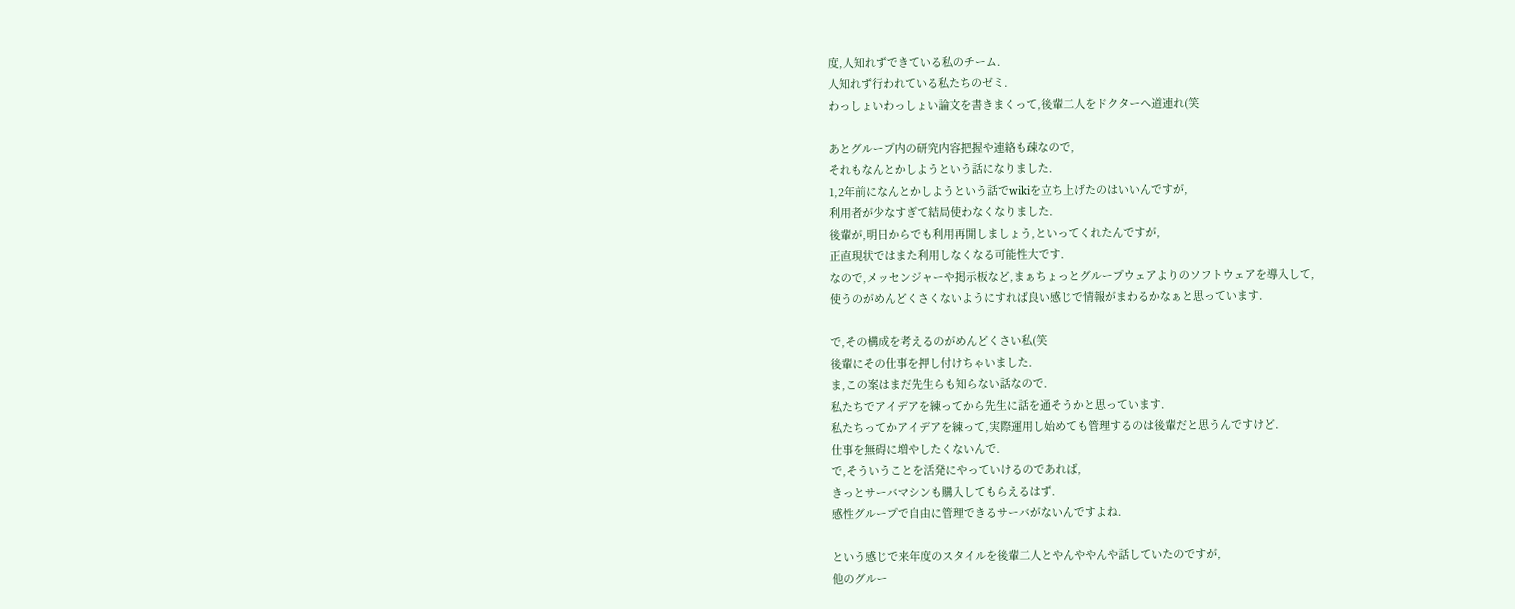度,人知れずできている私のチーム.
人知れず行われている私たちのゼミ.
わっしょいわっしょい論文を書きまくって,後輩二人をドクターへ道連れ(笑

あとグループ内の研究内容把握や連絡も疎なので,
それもなんとかしようという話になりました.
1,2年前になんとかしようという話でwikiを立ち上げたのはいいんですが,
利用者が少なすぎて結局使わなくなりました.
後輩が,明日からでも利用再開しましょう,といってくれたんですが,
正直現状ではまた利用しなくなる可能性大です.
なので,メッセンジャーや掲示板など,まぁちょっとグループウェアよりのソフトウェアを導入して,
使うのがめんどくさくないようにすれば良い感じで情報がまわるかなぁと思っています.

で,その構成を考えるのがめんどくさい私(笑
後輩にその仕事を押し付けちゃいました.
ま,この案はまだ先生らも知らない話なので.
私たちでアイデアを練ってから先生に話を通そうかと思っています.
私たちってかアイデアを練って,実際運用し始めても管理するのは後輩だと思うんですけど.
仕事を無碍に増やしたくないんで.
で,そういうことを活発にやっていけるのであれば,
きっとサーバマシンも購入してもらえるはず.
感性グループで自由に管理できるサーバがないんですよね.

という感じで来年度のスタイルを後輩二人とやんややんや話していたのですが,
他のグルー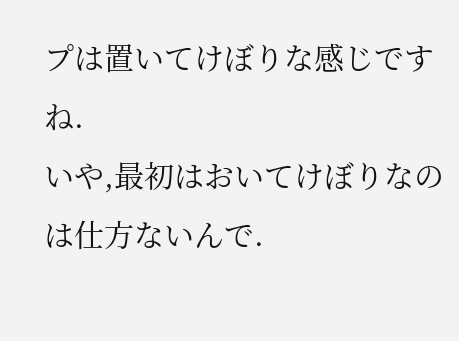プは置いてけぼりな感じですね.
いや,最初はおいてけぼりなのは仕方ないんで.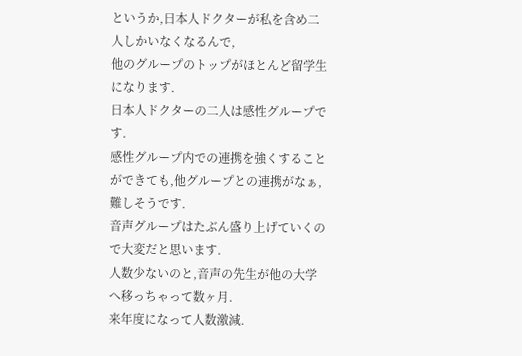というか,日本人ドクターが私を含め二人しかいなくなるんで,
他のグループのトップがほとんど留学生になります.
日本人ドクターの二人は感性グループです.
感性グループ内での連携を強くすることができても,他グループとの連携がなぁ,難しそうです.
音声グループはたぶん盛り上げていくので大変だと思います.
人数少ないのと,音声の先生が他の大学へ移っちゃって数ヶ月.
来年度になって人数激減.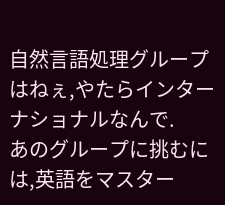自然言語処理グループはねぇ,やたらインターナショナルなんで.
あのグループに挑むには,英語をマスター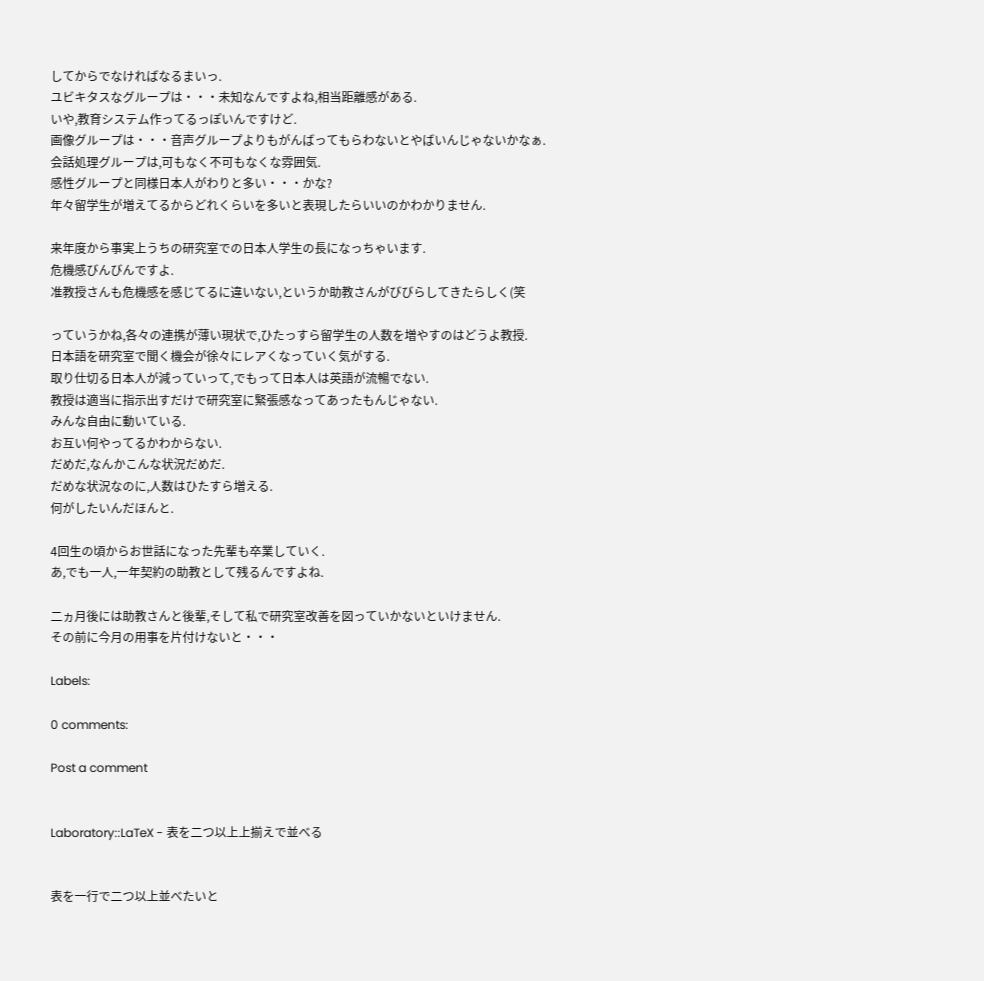してからでなければなるまいっ.
ユビキタスなグループは・・・未知なんですよね,相当距離感がある.
いや,教育システム作ってるっぽいんですけど.
画像グループは・・・音声グループよりもがんばってもらわないとやばいんじゃないかなぁ.
会話処理グループは,可もなく不可もなくな雰囲気.
感性グループと同様日本人がわりと多い・・・かな?
年々留学生が増えてるからどれくらいを多いと表現したらいいのかわかりません.

来年度から事実上うちの研究室での日本人学生の長になっちゃいます.
危機感びんびんですよ.
准教授さんも危機感を感じてるに違いない,というか助教さんがびびらしてきたらしく(笑

っていうかね,各々の連携が薄い現状で,ひたっすら留学生の人数を増やすのはどうよ教授.
日本語を研究室で聞く機会が徐々にレアくなっていく気がする.
取り仕切る日本人が減っていって,でもって日本人は英語が流暢でない.
教授は適当に指示出すだけで研究室に緊張感なってあったもんじゃない.
みんな自由に動いている.
お互い何やってるかわからない.
だめだ,なんかこんな状況だめだ.
だめな状況なのに,人数はひたすら増える.
何がしたいんだほんと.

4回生の頃からお世話になった先輩も卒業していく.
あ,でも一人,一年契約の助教として残るんですよね.

二ヵ月後には助教さんと後輩,そして私で研究室改善を図っていかないといけません.
その前に今月の用事を片付けないと・・・

Labels:

0 comments:

Post a comment


Laboratory::LaTeX - 表を二つ以上上揃えで並べる


表を一行で二つ以上並べたいと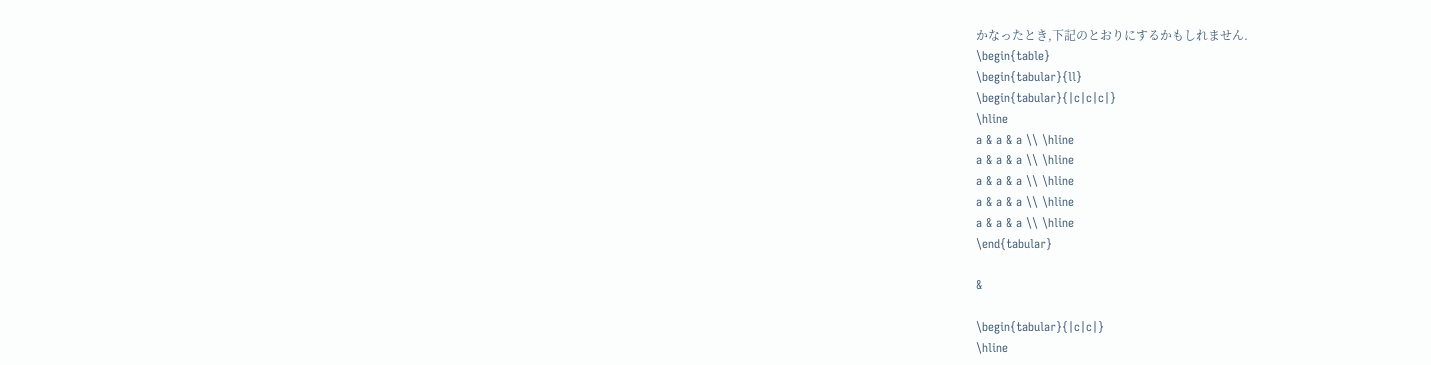かなったとき,下記のとおりにするかもしれません.
\begin{table}
\begin{tabular}{ll}
\begin{tabular}{|c|c|c|}
\hline
a & a & a \\ \hline
a & a & a \\ \hline
a & a & a \\ \hline
a & a & a \\ \hline
a & a & a \\ \hline
\end{tabular}

&

\begin{tabular}{|c|c|}
\hline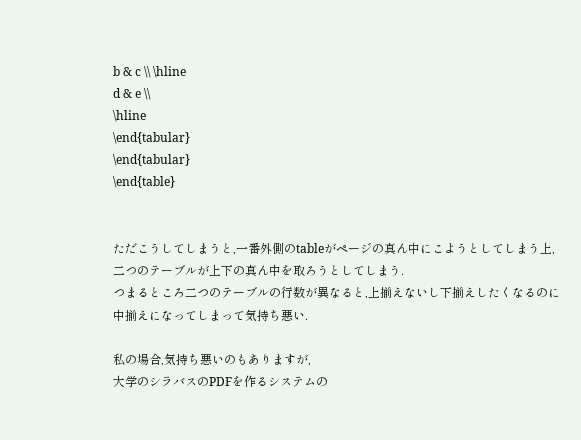b & c \\ \hline
d & e \\
\hline
\end{tabular}
\end{tabular}
\end{table}


ただこうしてしまうと,一番外側のtableがページの真ん中にこようとしてしまう上,
二つのテーブルが上下の真ん中を取ろうとしてしまう.
つまるところ二つのテーブルの行数が異なると,上揃えないし下揃えしたくなるのに
中揃えになってしまって気持ち悪い.

私の場合,気持ち悪いのもありますが,
大学のシラバスのPDFを作るシステムの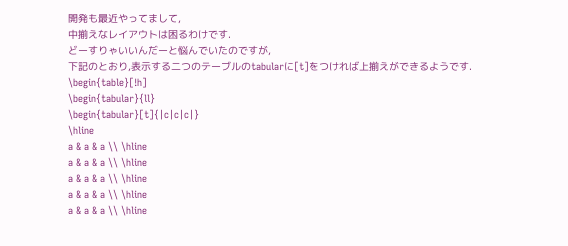開発も最近やってまして,
中揃えなレイアウトは困るわけです.
どーすりゃいいんだーと悩んでいたのですが,
下記のとおり,表示する二つのテーブルのtabularに[t]をつければ上揃えができるようです.
\begin{table}[!h]
\begin{tabular}{ll}
\begin{tabular}[t]{|c|c|c|}
\hline
a & a & a \\ \hline
a & a & a \\ \hline
a & a & a \\ \hline
a & a & a \\ \hline
a & a & a \\ \hline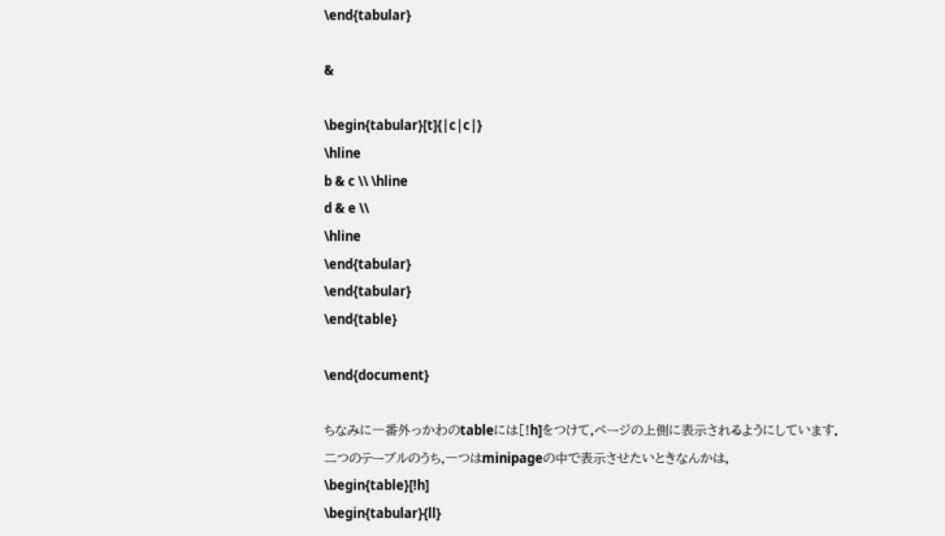\end{tabular}

&

\begin{tabular}[t]{|c|c|}
\hline
b & c \\ \hline
d & e \\
\hline
\end{tabular}
\end{tabular}
\end{table}

\end{document}

ちなみに一番外っかわのtableには[!h]をつけて,ページの上側に表示されるようにしています.
二つのテーブルのうち,一つはminipageの中で表示させたいときなんかは,
\begin{table}[!h]
\begin{tabular}{ll}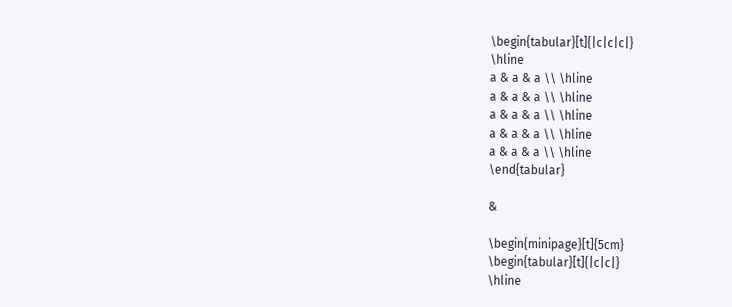\begin{tabular}[t]{|c|c|c|}
\hline
a & a & a \\ \hline
a & a & a \\ \hline
a & a & a \\ \hline
a & a & a \\ \hline
a & a & a \\ \hline
\end{tabular}

&

\begin{minipage}[t]{5cm}
\begin{tabular}[t]{|c|c|}
\hline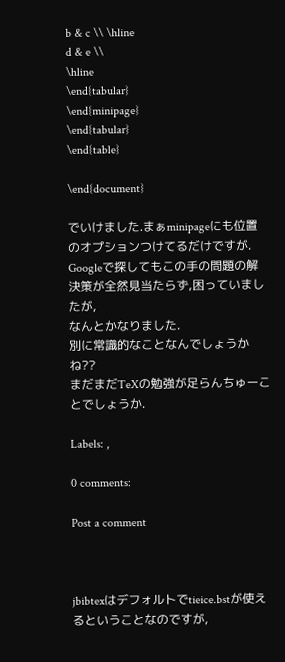b & c \\ \hline
d & e \\
\hline
\end{tabular}
\end{minipage}
\end{tabular}
\end{table}

\end{document}

でいけました.まぁminipageにも位置のオプションつけてるだけですが.
Googleで探してもこの手の問題の解決策が全然見当たらず,困っていましたが,
なんとかなりました.
別に常識的なことなんでしょうかね??
まだまだTeXの勉強が足らんちゅーことでしょうか.

Labels: ,

0 comments:

Post a comment



jbibtexはデフォルトでtieice.bstが使えるということなのですが,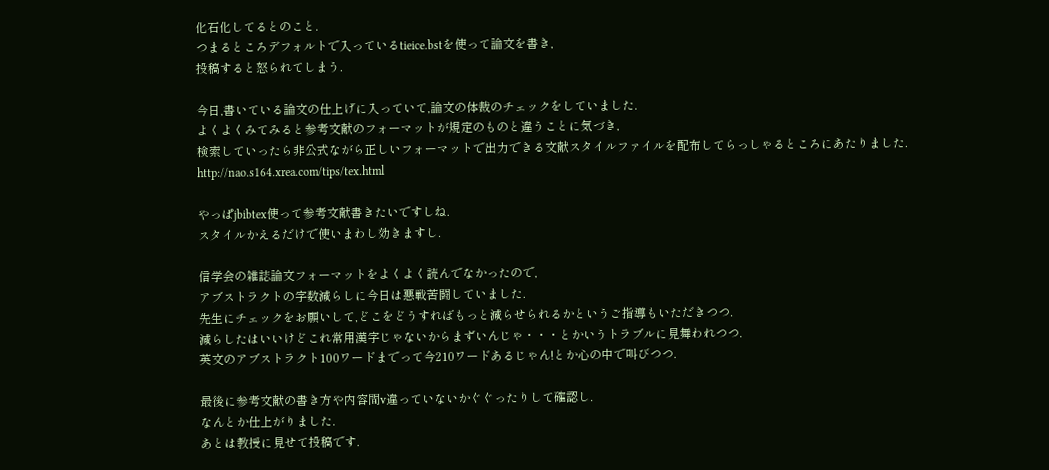化石化してるとのこと.
つまるところデフォルトで入っているtieice.bstを使って論文を書き,
投稿すると怒られてしまう.

今日,書いている論文の仕上げに入っていて,論文の体裁のチェックをしていました.
よくよくみてみると参考文献のフォーマットが規定のものと違うことに気づき,
検索していったら非公式ながら正しいフォーマットで出力できる文献スタイルファイルを配布してらっしゃるところにあたりました.
http://nao.s164.xrea.com/tips/tex.html

やっぱjbibtex使って参考文献書きたいですしね.
スタイルかえるだけで使いまわし効きますし.

信学会の雑誌論文フォーマットをよくよく読んでなかったので,
アブストラクトの字数減らしに今日は悪戦苦闘していました.
先生にチェックをお願いして,どこをどうすればもっと減らせられるかというご指導もいただきつつ.
減らしたはいいけどこれ常用漢字じゃないからまずいんじゃ・・・とかいうトラブルに見舞われつつ.
英文のアブストラクト100ワードまでって今210ワードあるじゃん!とか心の中で叫びつつ.

最後に参考文献の書き方や内容間v違っていないかぐぐったりして確認し.
なんとか仕上がりました.
あとは教授に見せて投稿です.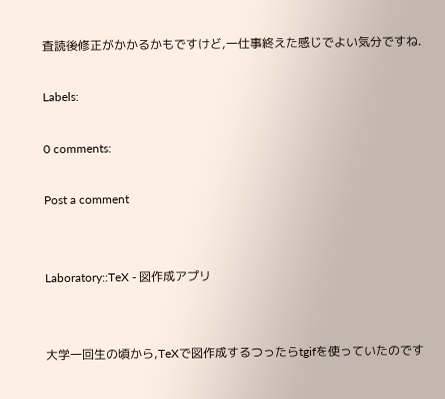査読後修正がかかるかもですけど,一仕事終えた感じでよい気分ですね.

Labels:

0 comments:

Post a comment


Laboratory::TeX - 図作成アプリ


大学一回生の頃から,TeXで図作成するつったらtgifを使っていたのです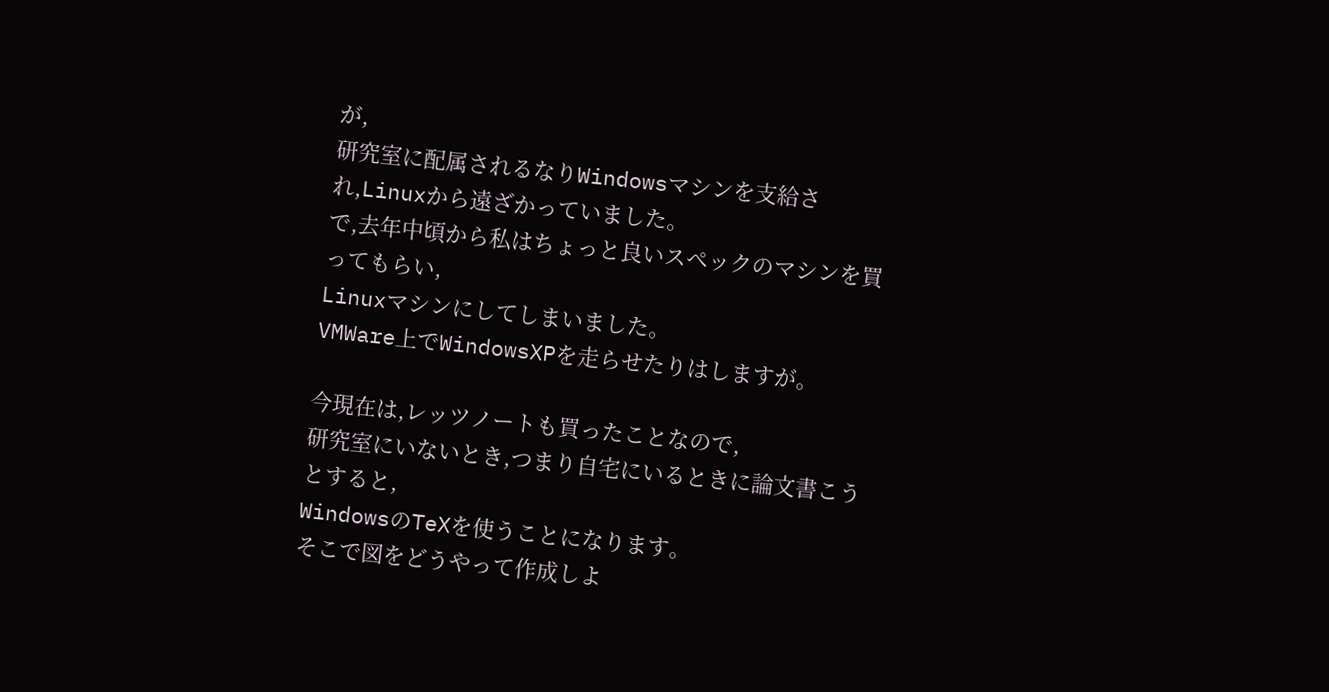が,
研究室に配属されるなりWindowsマシンを支給され,Linuxから遠ざかっていました。
で,去年中頃から私はちょっと良いスペックのマシンを買ってもらい,
Linuxマシンにしてしまいました。
VMWare上でWindowsXPを走らせたりはしますが。

今現在は,レッツノートも買ったことなので,
研究室にいないとき,つまり自宅にいるときに論文書こうとすると,
WindowsのTeXを使うことになります。
そこで図をどうやって作成しよ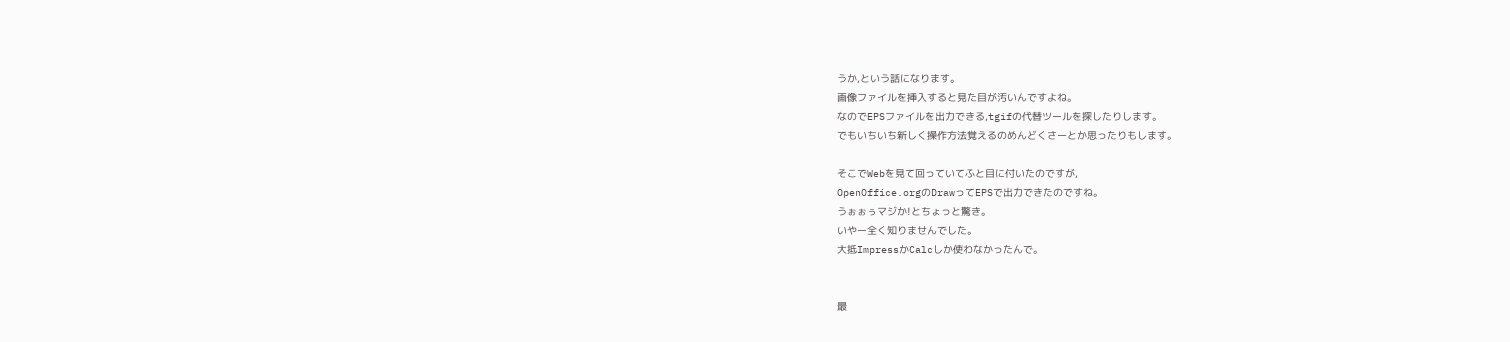うか,という話になります。
画像ファイルを挿入すると見た目が汚いんですよね。
なのでEPSファイルを出力できる,tgifの代替ツールを探したりします。
でもいちいち新しく操作方法覚えるのめんどくさーとか思ったりもします。

そこでWebを見て回っていてふと目に付いたのですが,
OpenOffice.orgのDrawってEPSで出力できたのですね。
うぉぉぅマジか!とちょっと驚き。
いやー全く知りませんでした。
大抵ImpressかCalcしか使わなかったんで。


最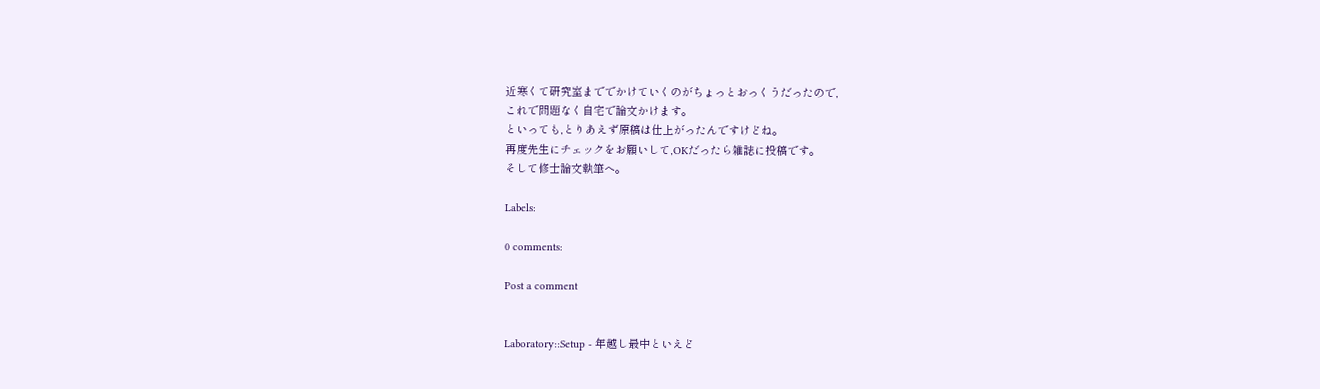近寒くて研究室まででかけていくのがちょっとおっくうだったので,
これで問題なく自宅で論文かけます。
といっても,とりあえず原稿は仕上がったんですけどね。
再度先生にチェックをお願いして,OKだったら雑誌に投稿です。
そして修士論文執筆へ。

Labels:

0 comments:

Post a comment


Laboratory::Setup - 年越し最中といえど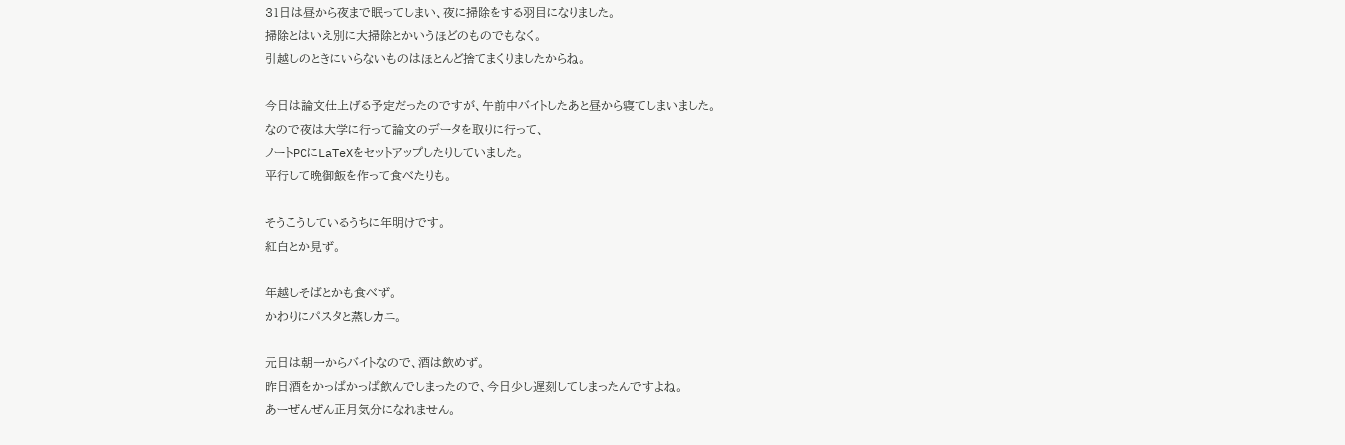31日は昼から夜まで眠ってしまい、夜に掃除をする羽目になりました。
掃除とはいえ別に大掃除とかいうほどのものでもなく。
引越しのときにいらないものはほとんど捨てまくりましたからね。

今日は論文仕上げる予定だったのですが、午前中バイトしたあと昼から寝てしまいました。
なので夜は大学に行って論文のデータを取りに行って、
ノートPCにLaTeXをセットアップしたりしていました。
平行して晩御飯を作って食べたりも。

そうこうしているうちに年明けです。
紅白とか見ず。

年越しそばとかも食べず。
かわりにパスタと蒸しカニ。

元日は朝一からバイトなので、酒は飲めず。
昨日酒をかっぱかっぱ飲んでしまったので、今日少し遅刻してしまったんですよね。
あーぜんぜん正月気分になれません。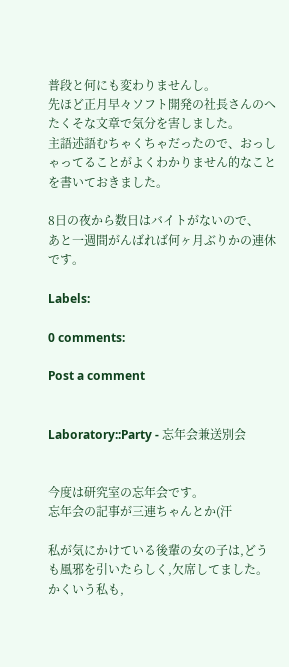普段と何にも変わりませんし。
先ほど正月早々ソフト開発の社長さんのへたくそな文章で気分を害しました。
主語述語むちゃくちゃだったので、おっしゃってることがよくわかりません的なことを書いておきました。

8日の夜から数日はバイトがないので、
あと一週間がんばれば何ヶ月ぶりかの連休です。

Labels:

0 comments:

Post a comment


Laboratory::Party - 忘年会兼送別会


今度は研究室の忘年会です。
忘年会の記事が三連ちゃんとか(汗

私が気にかけている後輩の女の子は,どうも風邪を引いたらしく,欠席してました。
かくいう私も,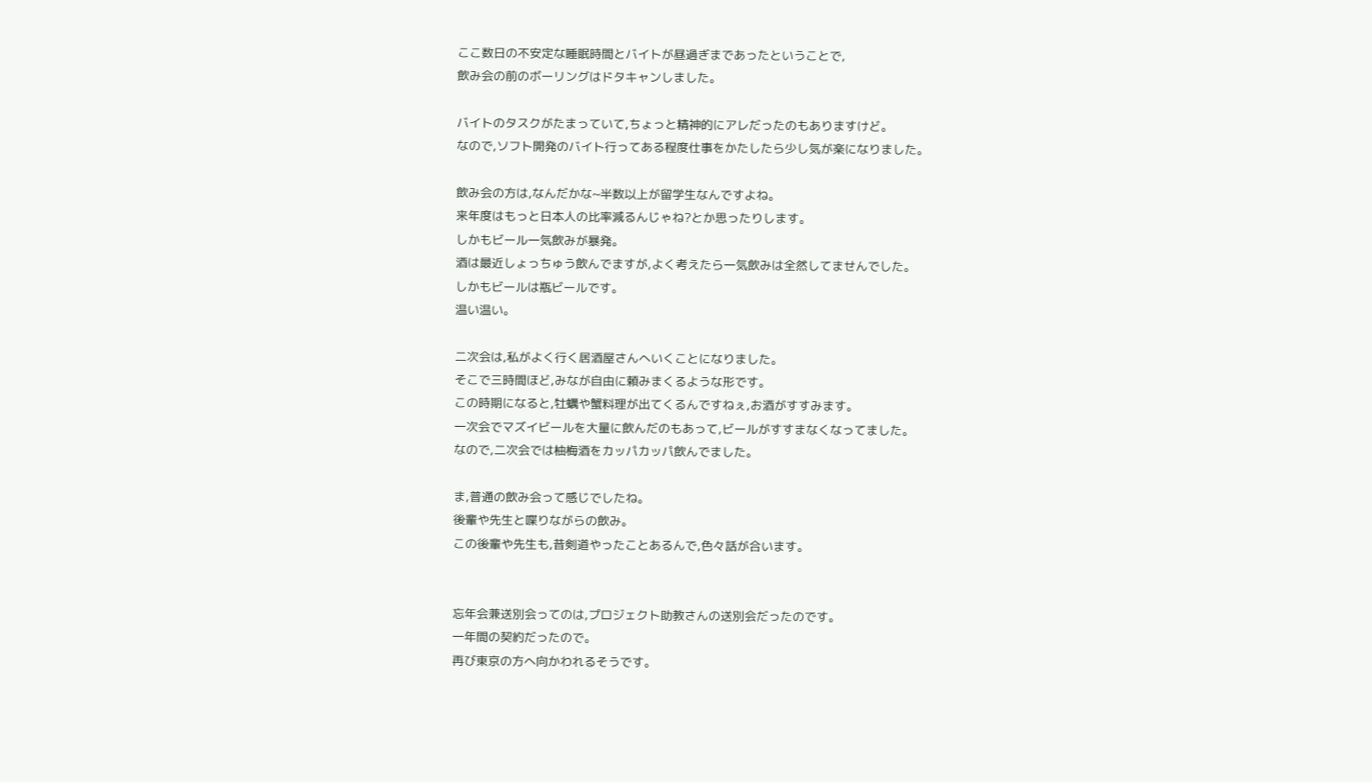ここ数日の不安定な睡眠時間とバイトが昼過ぎまであったということで,
飲み会の前のボーリングはドタキャンしました。

バイトのタスクがたまっていて,ちょっと精神的にアレだったのもありますけど。
なので,ソフト開発のバイト行ってある程度仕事をかたしたら少し気が楽になりました。

飲み会の方は,なんだかな~半数以上が留学生なんですよね。
来年度はもっと日本人の比率減るんじゃね?とか思ったりします。
しかもビール一気飲みが暴発。
酒は最近しょっちゅう飲んでますが,よく考えたら一気飲みは全然してませんでした。
しかもビールは瓶ビールです。
温い温い。

二次会は,私がよく行く居酒屋さんへいくことになりました。
そこで三時間ほど,みなが自由に頼みまくるような形です。
この時期になると,牡蠣や蟹料理が出てくるんですねぇ,お酒がすすみます。
一次会でマズイビールを大量に飲んだのもあって,ビールがすすまなくなってました。
なので,二次会では柚梅酒をカッパカッパ飲んでました。

ま,普通の飲み会って感じでしたね。
後輩や先生と喋りながらの飲み。
この後輩や先生も,昔剣道やったことあるんで,色々話が合います。


忘年会兼送別会ってのは,プロジェクト助教さんの送別会だったのです。
一年間の契約だったので。
再び東京の方へ向かわれるそうです。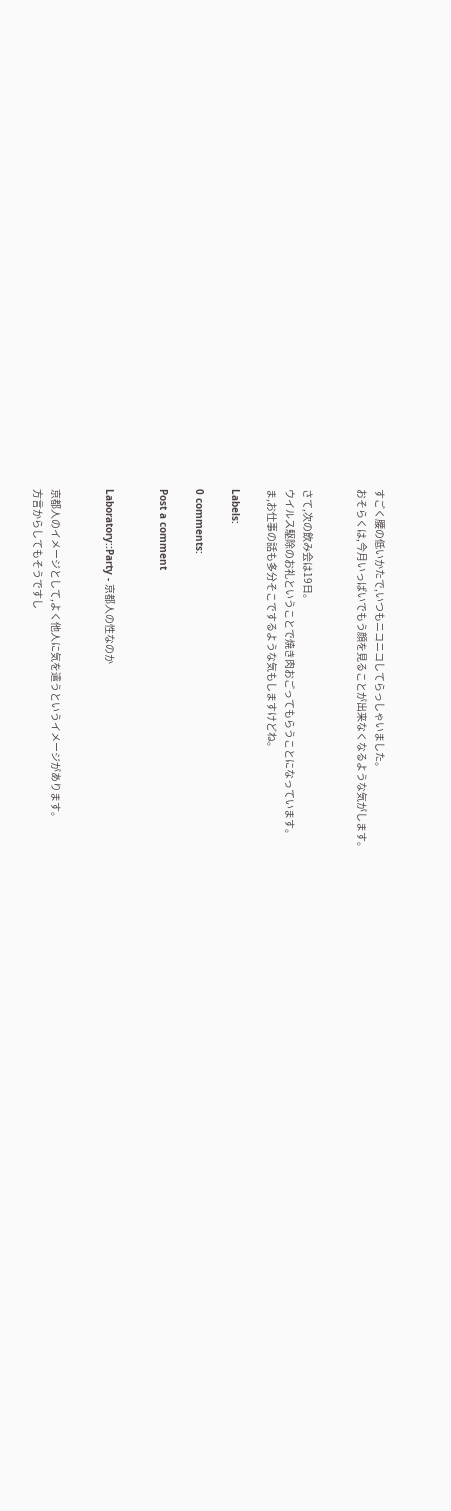すごく腰の低いかたで,いつもニコニコしてらっしゃいました。
おそらくは,今月いっぱいでもう顔を見ることが出来なくなるような気がします。


さて,次の飲み会は19日。
ウイルス駆除のお礼ということで焼き肉おごってもらうことになっています。
ま,お仕事の話も多分そこでするような気もしますけどね。

Labels:

0 comments:

Post a comment


Laboratory::Party - 京都人の性なのか


京都人のイメージとして,よく他人に気を遣うというイメージがあります。
方言からしてもそうですし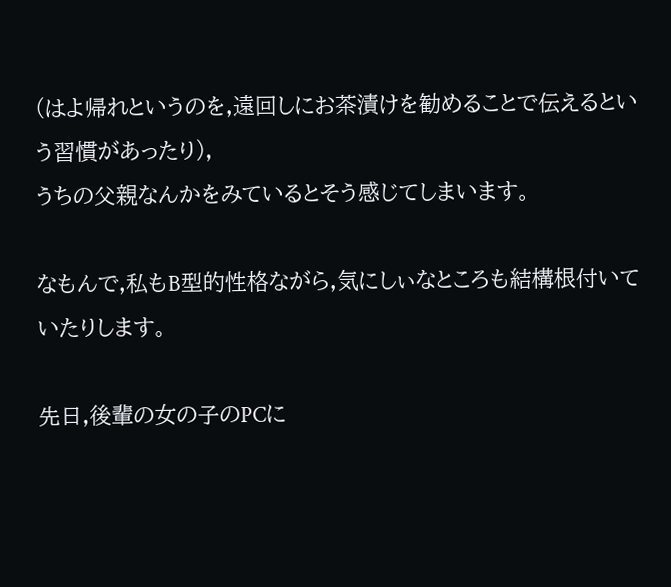(はよ帰れというのを,遠回しにお茶漬けを勧めることで伝えるという習慣があったり),
うちの父親なんかをみているとそう感じてしまいます。

なもんで,私もB型的性格ながら,気にしぃなところも結構根付いていたりします。

先日,後輩の女の子のPCに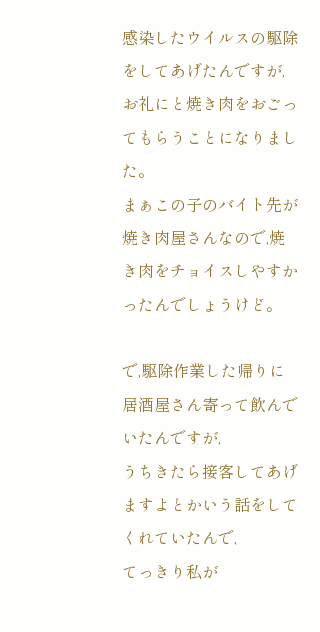感染したウイルスの駆除をしてあげたんですが,
お礼にと焼き肉をおごってもらうことになりました。
まぁこの子のバイト先が焼き肉屋さんなので,焼き肉をチョイスしやすかったんでしょうけど。

で,駆除作業した帰りに居酒屋さん寄って飲んでいたんですが,
うちきたら接客してあげますよとかいう話をしてくれていたんで,
てっきり私が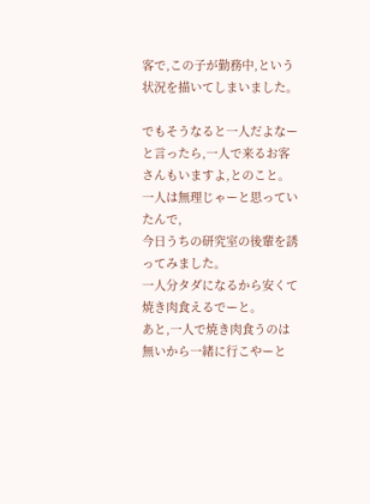客で,この子が勤務中,という状況を描いてしまいました。

でもそうなると一人だよなーと言ったら,一人で来るお客さんもいますよ,とのこと。
一人は無理じゃーと思っていたんで,
今日うちの研究室の後輩を誘ってみました。
一人分タダになるから安くて焼き肉食えるでーと。
あと,一人で焼き肉食うのは無いから一緒に行こやーと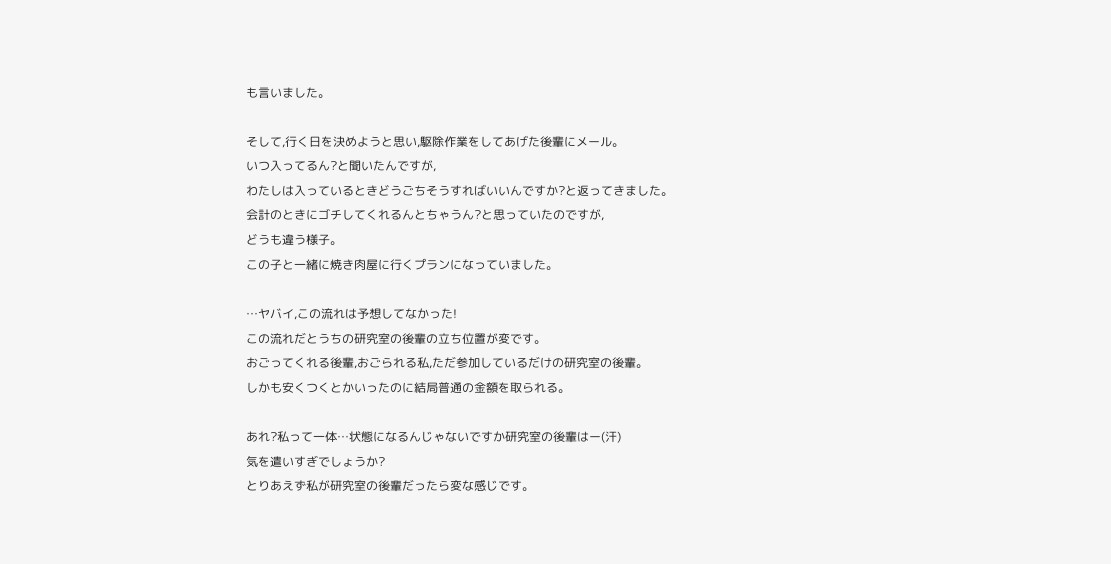も言いました。

そして,行く日を決めようと思い,駆除作業をしてあげた後輩にメール。
いつ入ってるん?と聞いたんですが,
わたしは入っているときどうごちそうすればいいんですか?と返ってきました。
会計のときにゴチしてくれるんとちゃうん?と思っていたのですが,
どうも違う様子。
この子と一緒に焼き肉屋に行くプランになっていました。

…ヤバイ,この流れは予想してなかった!
この流れだとうちの研究室の後輩の立ち位置が変です。
おごってくれる後輩,おごられる私,ただ参加しているだけの研究室の後輩。
しかも安くつくとかいったのに結局普通の金額を取られる。

あれ?私って一体…状態になるんじゃないですか研究室の後輩はー(汗)
気を遣いすぎでしょうか?
とりあえず私が研究室の後輩だったら変な感じです。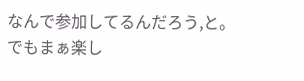なんで参加してるんだろう,と。
でもまぁ楽し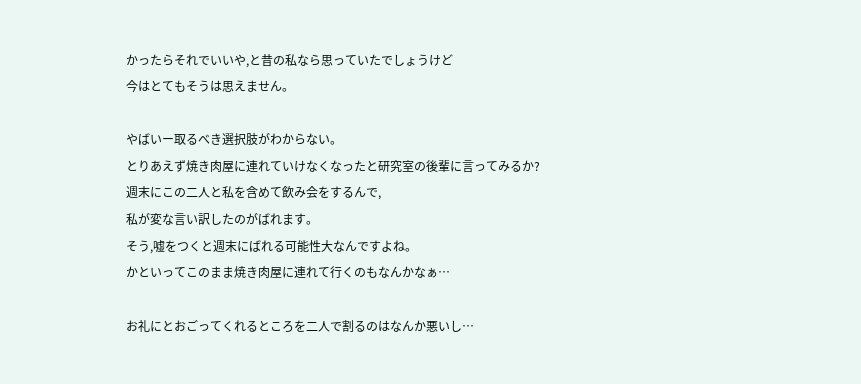かったらそれでいいや,と昔の私なら思っていたでしょうけど
今はとてもそうは思えません。

やばいー取るべき選択肢がわからない。
とりあえず焼き肉屋に連れていけなくなったと研究室の後輩に言ってみるか?
週末にこの二人と私を含めて飲み会をするんで,
私が変な言い訳したのがばれます。
そう,嘘をつくと週末にばれる可能性大なんですよね。
かといってこのまま焼き肉屋に連れて行くのもなんかなぁ…

お礼にとおごってくれるところを二人で割るのはなんか悪いし…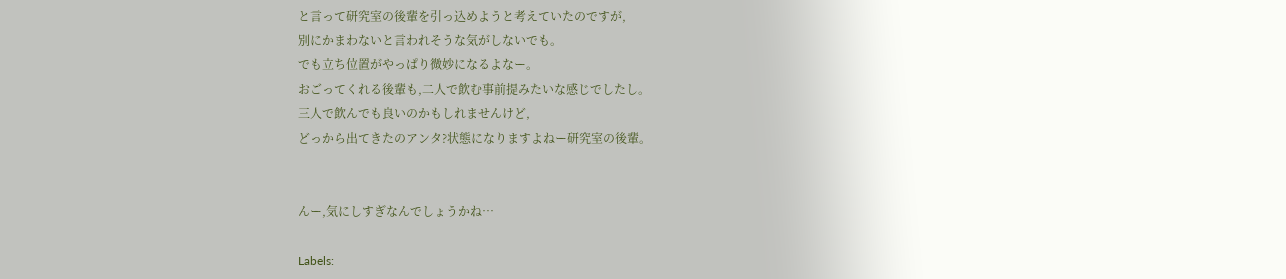と言って研究室の後輩を引っ込めようと考えていたのですが,
別にかまわないと言われそうな気がしないでも。
でも立ち位置がやっぱり微妙になるよなー。
おごってくれる後輩も,二人で飲む事前提みたいな感じでしたし。
三人で飲んでも良いのかもしれませんけど,
どっから出てきたのアンタ?状態になりますよねー研究室の後輩。


んー,気にしすぎなんでしょうかね…

Labels: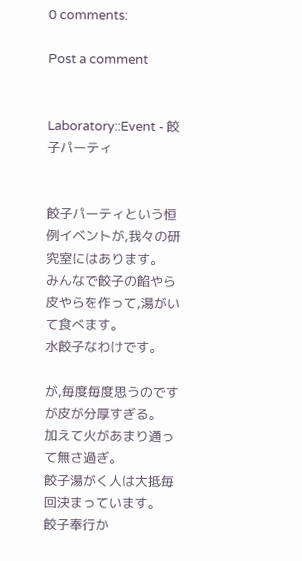0 comments:

Post a comment


Laboratory::Event - 餃子パーティ


餃子パーティという恒例イベントが,我々の研究室にはあります。
みんなで餃子の餡やら皮やらを作って,湯がいて食べます。
水餃子なわけです。

が,毎度毎度思うのですが皮が分厚すぎる。
加えて火があまり通って無さ過ぎ。
餃子湯がく人は大抵毎回決まっています。
餃子奉行か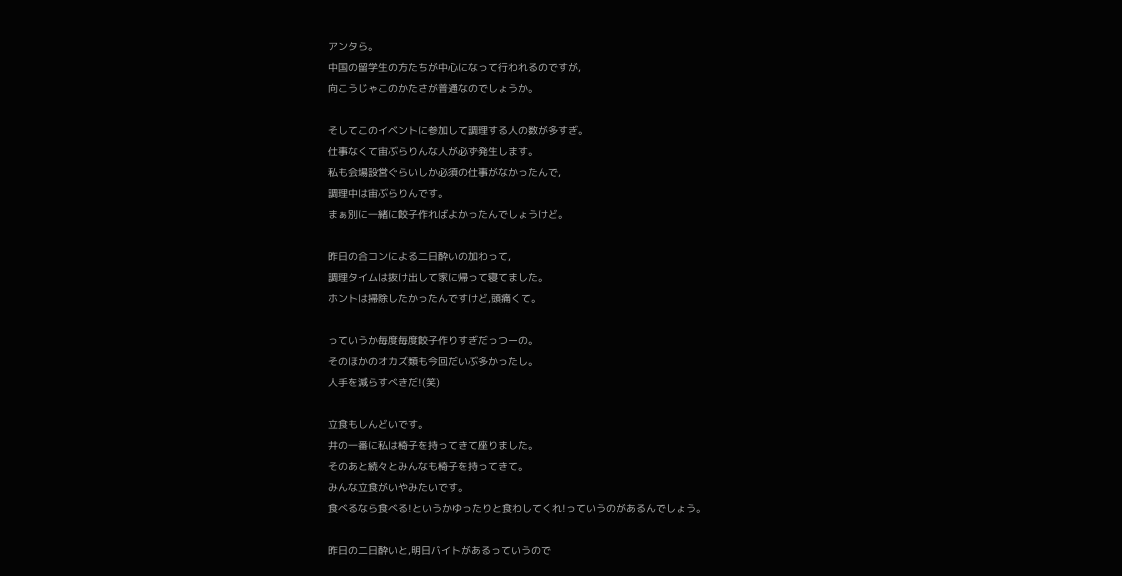アンタら。
中国の留学生の方たちが中心になって行われるのですが,
向こうじゃこのかたさが普通なのでしょうか。

そしてこのイベントに参加して調理する人の数が多すぎ。
仕事なくて宙ぶらりんな人が必ず発生します。
私も会場設営ぐらいしか必須の仕事がなかったんで,
調理中は宙ぶらりんです。
まぁ別に一緒に餃子作ればよかったんでしょうけど。

昨日の合コンによる二日酔いの加わって,
調理タイムは抜け出して家に帰って寝てました。
ホントは掃除したかったんですけど,頭痛くて。

っていうか毎度毎度餃子作りすぎだっつーの。
そのほかのオカズ類も今回だいぶ多かったし。
人手を減らすべきだ!(笑)

立食もしんどいです。
井の一番に私は椅子を持ってきて座りました。
そのあと続々とみんなも椅子を持ってきて。
みんな立食がいやみたいです。
食べるなら食べる!というかゆったりと食わしてくれ!っていうのがあるんでしょう。

昨日の二日酔いと,明日バイトがあるっていうので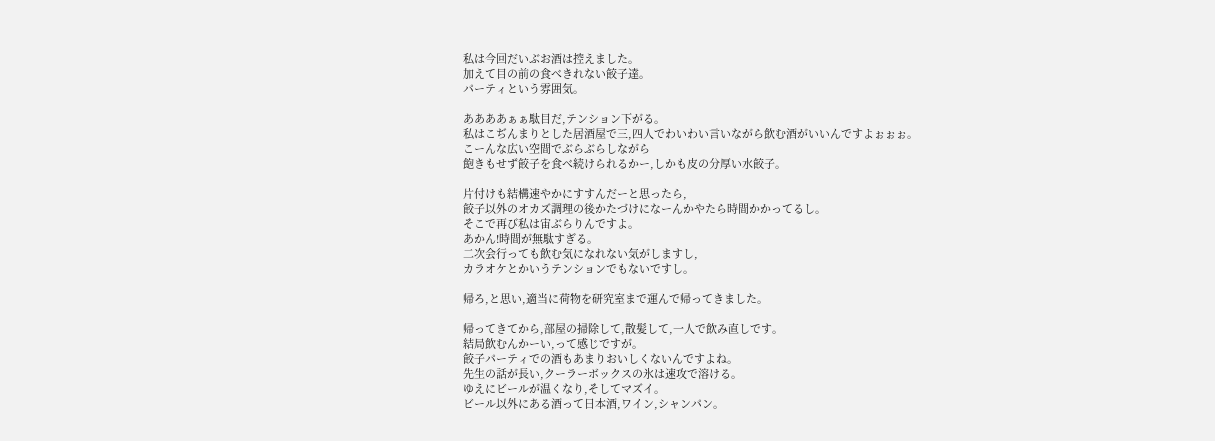私は今回だいぶお酒は控えました。
加えて目の前の食べきれない餃子達。
パーティという雰囲気。

ああああぁぁ駄目だ,テンション下がる。
私はこぢんまりとした居酒屋で三,四人でわいわい言いながら飲む酒がいいんですよぉぉぉ。
こーんな広い空間でぶらぶらしながら
飽きもせず餃子を食べ続けられるかー,しかも皮の分厚い水餃子。

片付けも結構速やかにすすんだーと思ったら,
餃子以外のオカズ調理の後かたづけになーんかやたら時間かかってるし。
そこで再び私は宙ぶらりんですよ。
あかん!時間が無駄すぎる。
二次会行っても飲む気になれない気がしますし,
カラオケとかいうテンションでもないですし。

帰ろ,と思い,適当に荷物を研究室まで運んで帰ってきました。

帰ってきてから,部屋の掃除して,散髪して,一人で飲み直しです。
結局飲むんかーい,って感じですが。
餃子パーティでの酒もあまりおいしくないんですよね。
先生の話が長い,クーラーボックスの氷は速攻で溶ける。
ゆえにビールが温くなり,そしてマズイ。
ビール以外にある酒って日本酒,ワイン,シャンパン。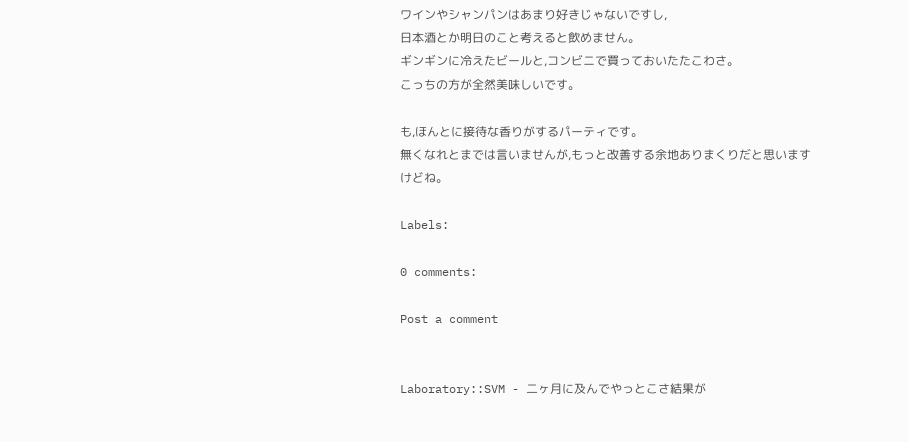ワインやシャンパンはあまり好きじゃないですし,
日本酒とか明日のこと考えると飲めません。
ギンギンに冷えたビールと,コンビニで買っておいたたこわさ。
こっちの方が全然美味しいです。

も,ほんとに接待な香りがするパーティです。
無くなれとまでは言いませんが,もっと改善する余地ありまくりだと思いますけどね。

Labels:

0 comments:

Post a comment


Laboratory::SVM - 二ヶ月に及んでやっとこさ結果が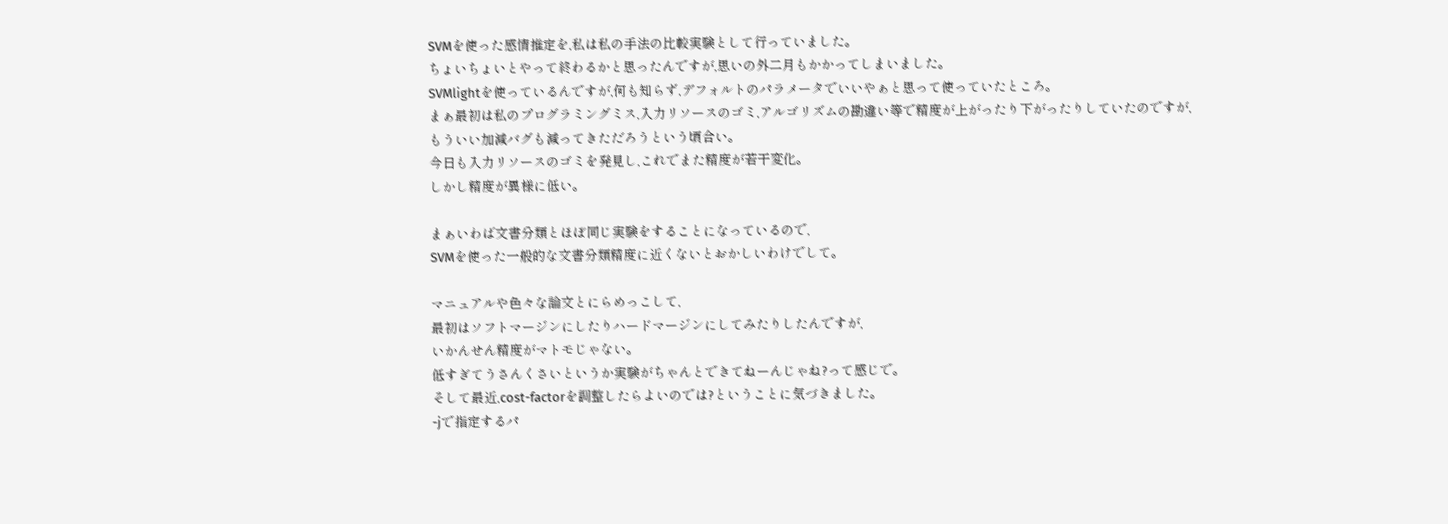SVMを使った感情推定を,私は私の手法の比較実験として行っていました。
ちょいちょいとやって終わるかと思ったんですが,思いの外二月もかかってしまいました。
SVMlightを使っているんですが,何も知らず,デフォルトのパラメータでいいやぁと思って使っていたところ。
まぁ最初は私のプログラミングミス,入力リソースのゴミ,アルゴリズムの勘違い等で精度が上がったり下がったりしていたのですが,
もういい加減バグも減ってきただろうという頃合い。
今日も入力リソースのゴミを発見し,これでまた精度が若干変化。
しかし精度が異様に低い。

まぁいわば文書分類とほぼ同じ実験をすることになっているので,
SVMを使った一般的な文書分類精度に近くないとおかしいわけでして。

マニュアルや色々な論文とにらめっこして,
最初はソフトマージンにしたりハードマージンにしてみたりしたんですが,
いかんせん精度がマトモじゃない。
低すぎてうさんくさいというか実験がちゃんとできてねーんじゃね?って感じで。
そして最近,cost-factorを調整したらよいのでは?ということに気づきました。
-jで指定するパ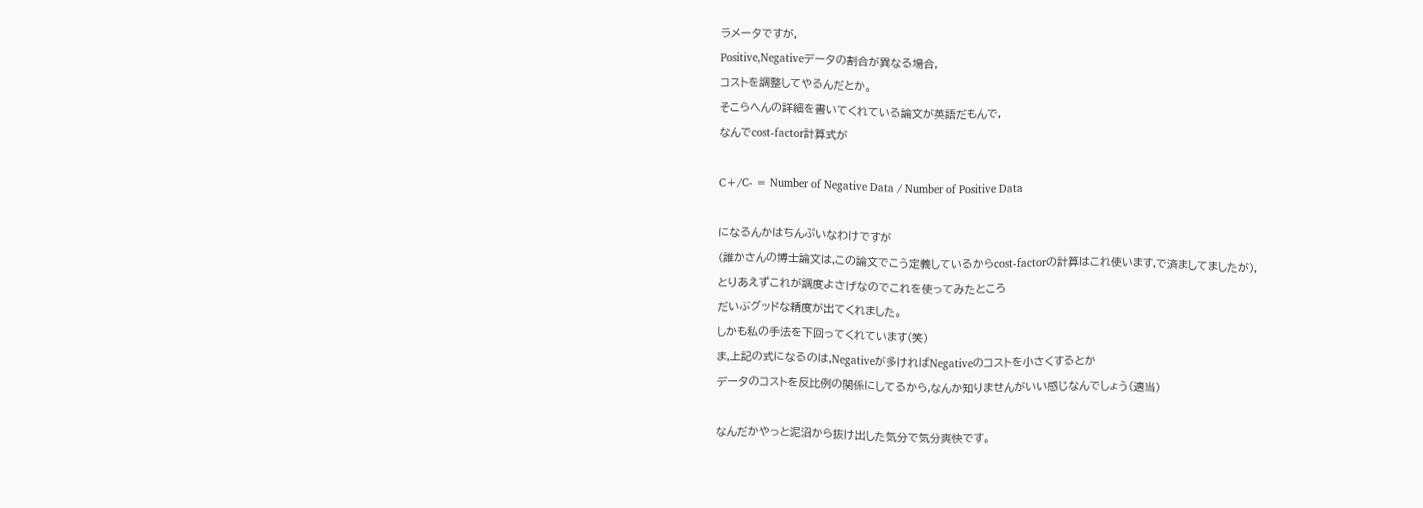ラメータですが,
Positive,Negativeデータの割合が異なる場合,
コストを調整してやるんだとか。
そこらへんの詳細を書いてくれている論文が英語だもんで,
なんでcost-factor計算式が

C+/C- = Number of Negative Data / Number of Positive Data

になるんかはちんぷいなわけですが
(誰かさんの博士論文は,この論文でこう定義しているからcost-factorの計算はこれ使います,で済ましてましたが),
とりあえずこれが調度よさげなのでこれを使ってみたところ
だいぶグッドな精度が出てくれました。
しかも私の手法を下回ってくれています(笑)
ま,上記の式になるのは,Negativeが多ければNegativeのコストを小さくするとか
データのコストを反比例の関係にしてるから,なんか知りませんがいい感じなんでしょう(適当)

なんだかやっと泥沼から抜け出した気分で気分爽快です。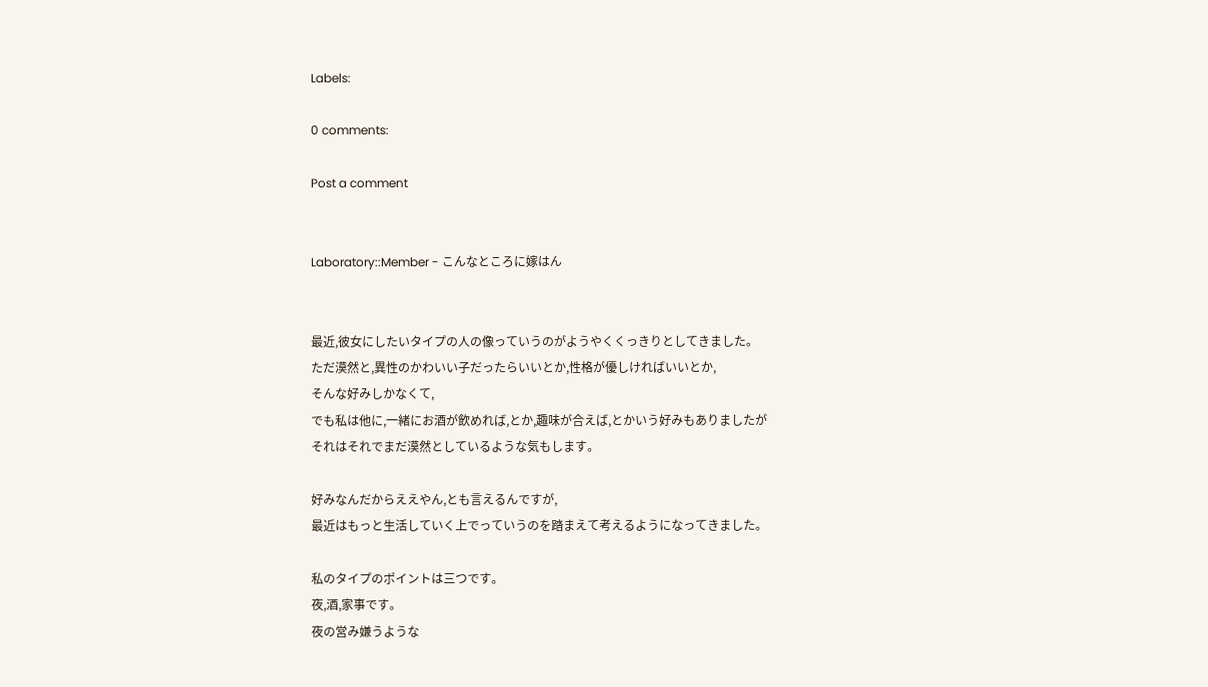Labels:

0 comments:

Post a comment


Laboratory::Member - こんなところに嫁はん


最近,彼女にしたいタイプの人の像っていうのがようやくくっきりとしてきました。
ただ漠然と,異性のかわいい子だったらいいとか,性格が優しければいいとか,
そんな好みしかなくて,
でも私は他に,一緒にお酒が飲めれば,とか,趣味が合えば,とかいう好みもありましたが
それはそれでまだ漠然としているような気もします。

好みなんだからええやん,とも言えるんですが,
最近はもっと生活していく上でっていうのを踏まえて考えるようになってきました。

私のタイプのポイントは三つです。
夜,酒,家事です。
夜の営み嫌うような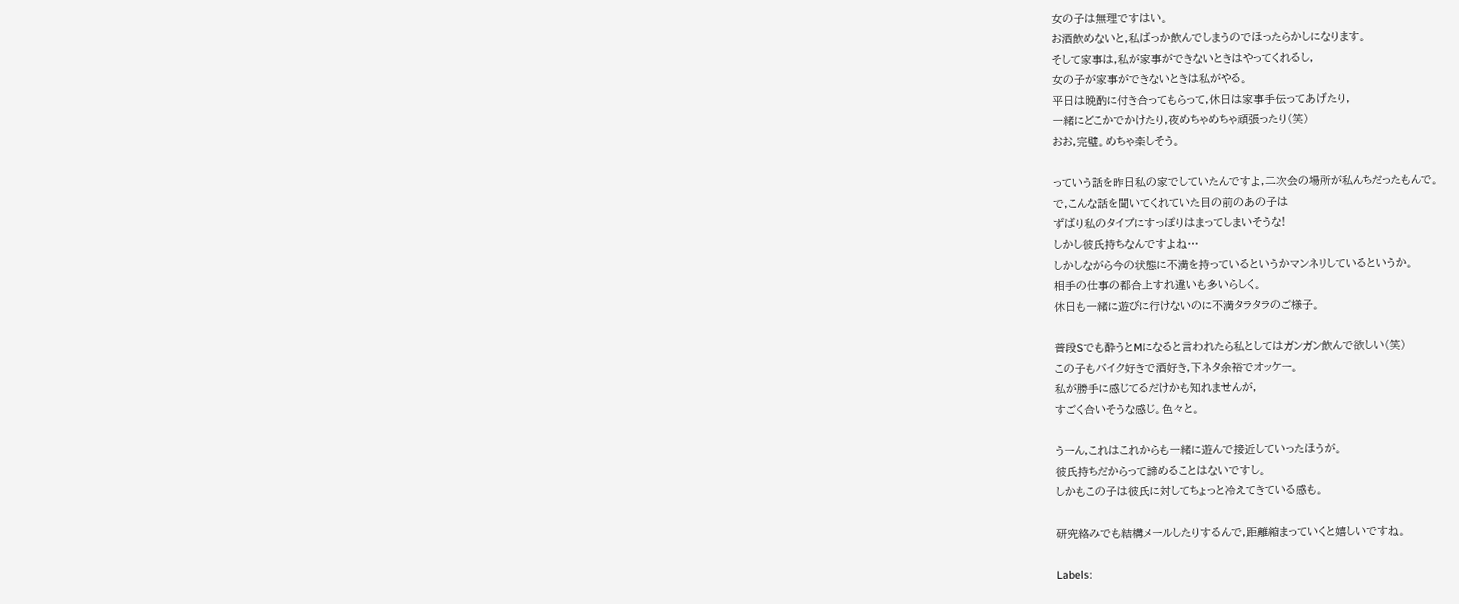女の子は無理ですはい。
お酒飲めないと,私ばっか飲んでしまうのでほったらかしになります。
そして家事は,私が家事ができないときはやってくれるし,
女の子が家事ができないときは私がやる。
平日は晩酌に付き合ってもらって,休日は家事手伝ってあげたり,
一緒にどこかでかけたり,夜めちゃめちゃ頑張ったり(笑)
おお,完璧。めちゃ楽しそう。

っていう話を昨日私の家でしていたんですよ,二次会の場所が私んちだったもんで。
で,こんな話を聞いてくれていた目の前のあの子は
ずばり私のタイプにすっぽりはまってしまいそうな!
しかし彼氏持ちなんですよね…
しかしながら今の状態に不満を持っているというかマンネリしているというか。
相手の仕事の都合上すれ違いも多いらしく。
休日も一緒に遊びに行けないのに不満タラタラのご様子。

普段Sでも酔うとMになると言われたら私としてはガンガン飲んで欲しい(笑)
この子もバイク好きで酒好き,下ネタ余裕でオッケー。
私が勝手に感じてるだけかも知れませんが,
すごく合いそうな感じ。色々と。

うーん,これはこれからも一緒に遊んで接近していったほうが。
彼氏持ちだからって諦めることはないですし。
しかもこの子は彼氏に対してちょっと冷えてきている感も。

研究絡みでも結構メールしたりするんで,距離縮まっていくと嬉しいですね。

Labels: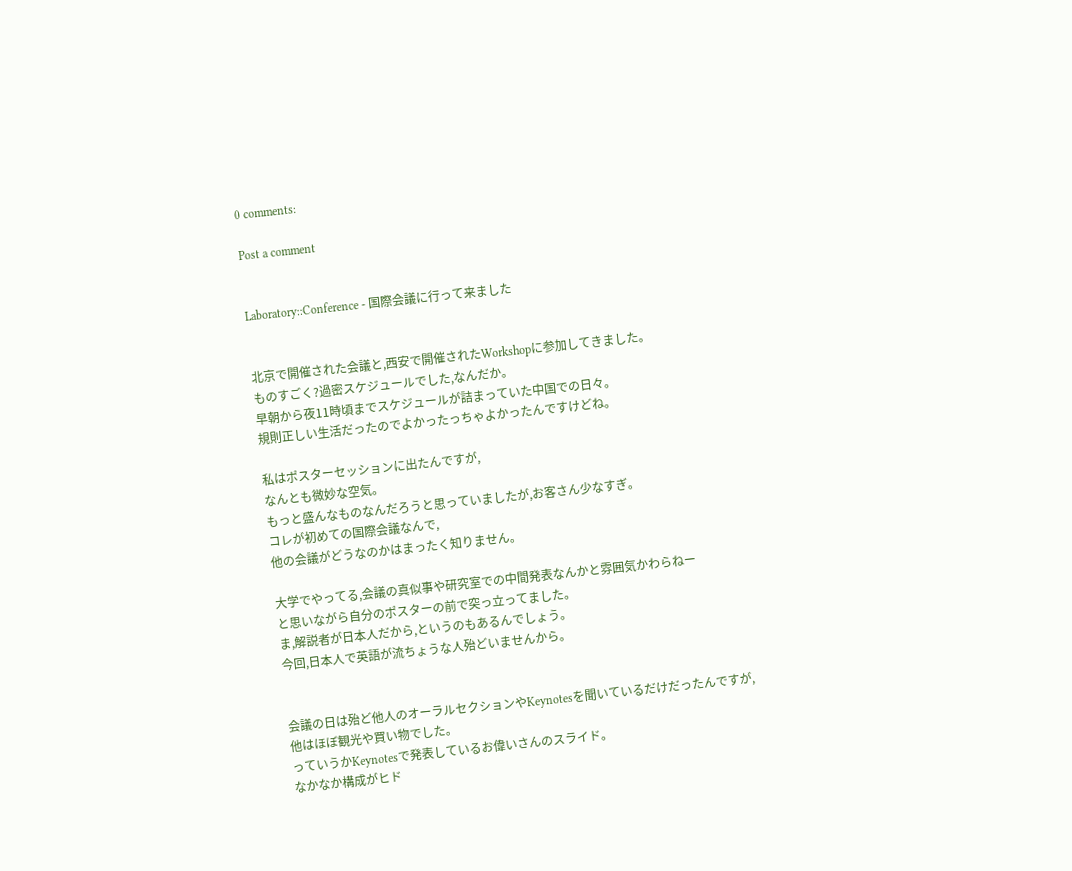0 comments:

Post a comment


Laboratory::Conference - 国際会議に行って来ました


北京で開催された会議と,西安で開催されたWorkshopに参加してきました。
ものすごく?過密スケジュールでした,なんだか。
早朝から夜11時頃までスケジュールが詰まっていた中国での日々。
規則正しい生活だったのでよかったっちゃよかったんですけどね。

私はポスターセッションに出たんですが,
なんとも微妙な空気。
もっと盛んなものなんだろうと思っていましたが,お客さん少なすぎ。
コレが初めての国際会議なんで,
他の会議がどうなのかはまったく知りません。

大学でやってる,会議の真似事や研究室での中間発表なんかと雰囲気かわらねー
と思いながら自分のポスターの前で突っ立ってました。
ま,解説者が日本人だから,というのもあるんでしょう。
今回,日本人で英語が流ちょうな人殆どいませんから。


会議の日は殆ど他人のオーラルセクションやKeynotesを聞いているだけだったんですが,
他はほぼ観光や買い物でした。
っていうかKeynotesで発表しているお偉いさんのスライド。
なかなか構成がヒド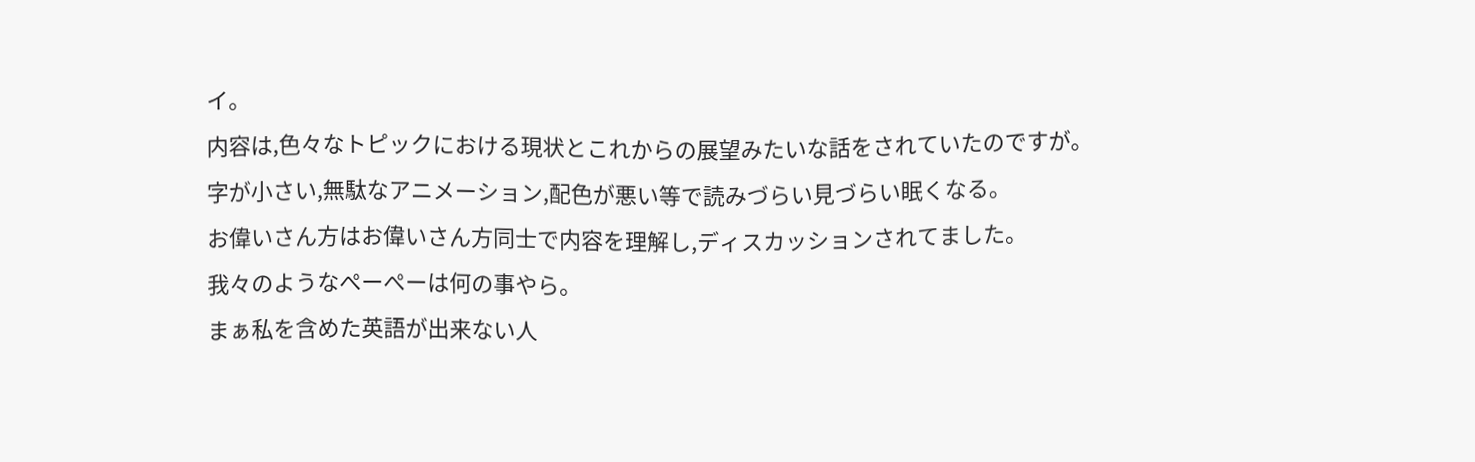イ。
内容は,色々なトピックにおける現状とこれからの展望みたいな話をされていたのですが。
字が小さい,無駄なアニメーション,配色が悪い等で読みづらい見づらい眠くなる。
お偉いさん方はお偉いさん方同士で内容を理解し,ディスカッションされてました。
我々のようなぺーぺーは何の事やら。
まぁ私を含めた英語が出来ない人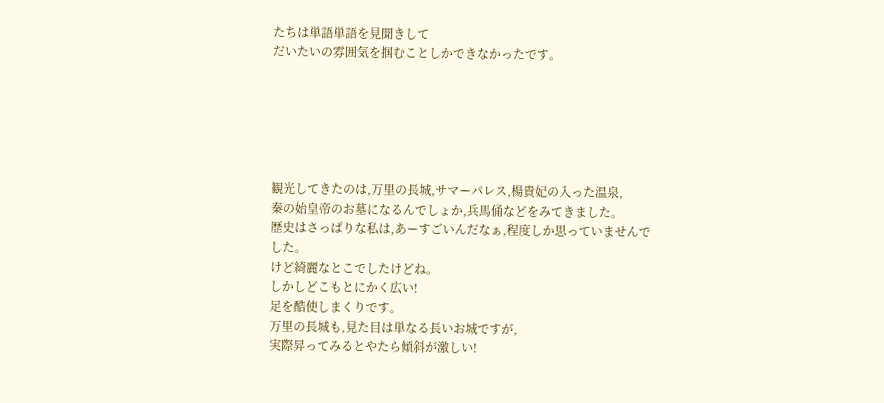たちは単語単語を見聞きして
だいたいの雰囲気を掴むことしかできなかったです。






観光してきたのは,万里の長城,サマーパレス,楊貴妃の入った温泉,
秦の始皇帝のお墓になるんでしょか,兵馬俑などをみてきました。
歴史はさっぱりな私は,あーすごいんだなぁ,程度しか思っていませんでした。
けど綺麗なとこでしたけどね。
しかしどこもとにかく広い!
足を酷使しまくりです。
万里の長城も,見た目は単なる長いお城ですが,
実際昇ってみるとやたら傾斜が激しい!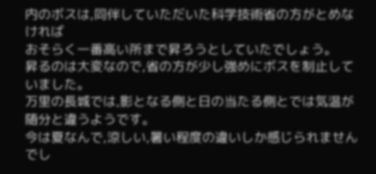内のボスは,同伴していただいた科学技術省の方がとめなければ
おそらく一番高い所まで昇ろうとしていたでしょう。
昇るのは大変なので,省の方が少し強めにボスを制止していました。
万里の長城では,影となる側と日の当たる側とでは気温が随分と違うようです。
今は夏なんで,涼しい,暑い程度の違いしか感じられませんでし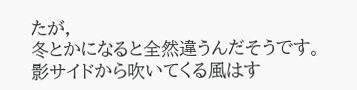たが,
冬とかになると全然違うんだそうです。
影サイドから吹いてくる風はす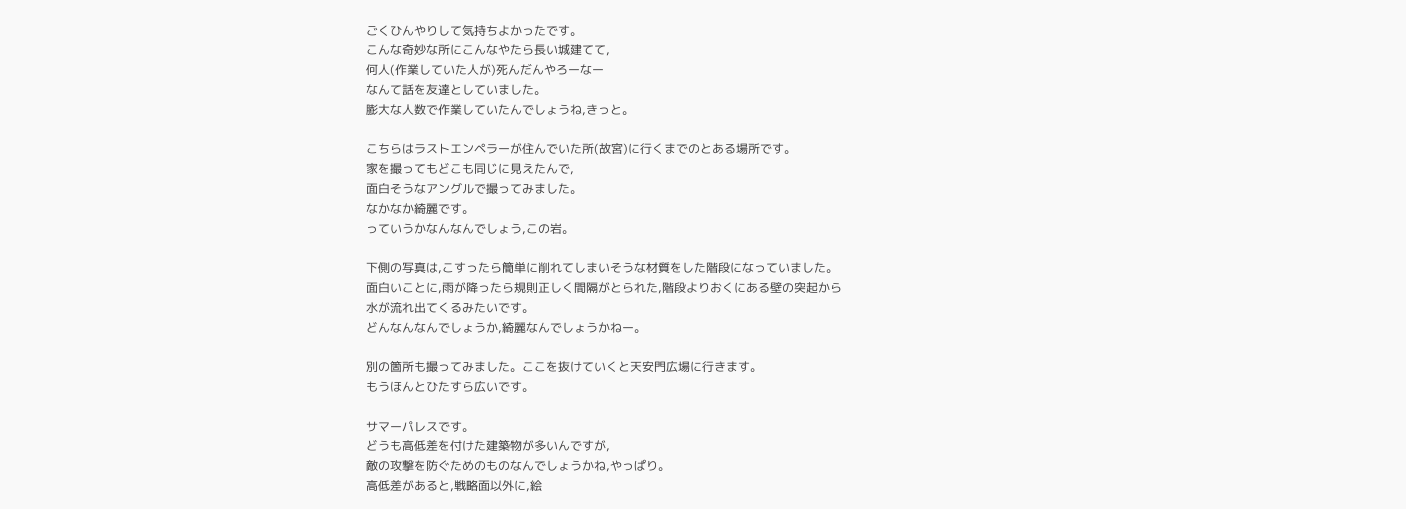ごくひんやりして気持ちよかったです。
こんな奇妙な所にこんなやたら長い城建てて,
何人(作業していた人が)死んだんやろーなー
なんて話を友達としていました。
膨大な人数で作業していたんでしょうね,きっと。

こちらはラストエンペラーが住んでいた所(故宮)に行くまでのとある場所です。
家を撮ってもどこも同じに見えたんで,
面白そうなアングルで撮ってみました。
なかなか綺麗です。
っていうかなんなんでしょう,この岩。

下側の写真は,こすったら簡単に削れてしまいそうな材質をした階段になっていました。
面白いことに,雨が降ったら規則正しく間隔がとられた,階段よりおくにある壁の突起から
水が流れ出てくるみたいです。
どんなんなんでしょうか,綺麗なんでしょうかねー。

別の箇所も撮ってみました。ここを抜けていくと天安門広場に行きます。
もうほんとひたすら広いです。

サマーパレスです。
どうも高低差を付けた建築物が多いんですが,
敵の攻撃を防ぐためのものなんでしょうかね,やっぱり。
高低差があると,戦略面以外に,絵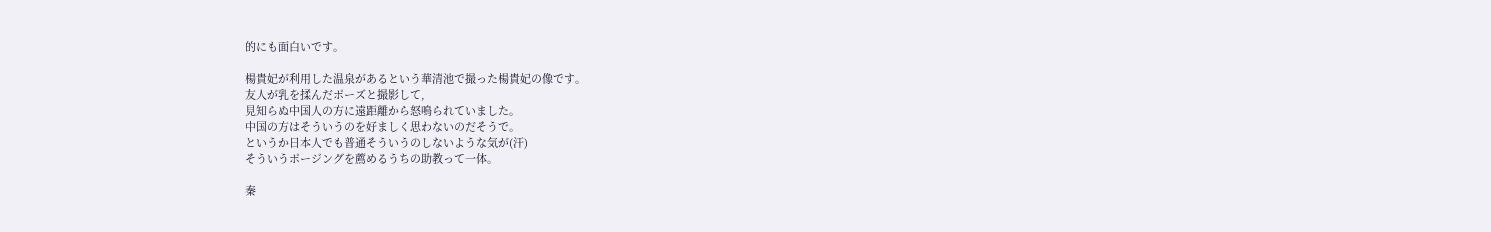的にも面白いです。

楊貴妃が利用した温泉があるという華清池で撮った楊貴妃の像です。
友人が乳を揉んだポーズと撮影して,
見知らぬ中国人の方に遠距離から怒鳴られていました。
中国の方はそういうのを好ましく思わないのだそうで。
というか日本人でも普通そういうのしないような気が(汗)
そういうポージングを薦めるうちの助教って一体。

秦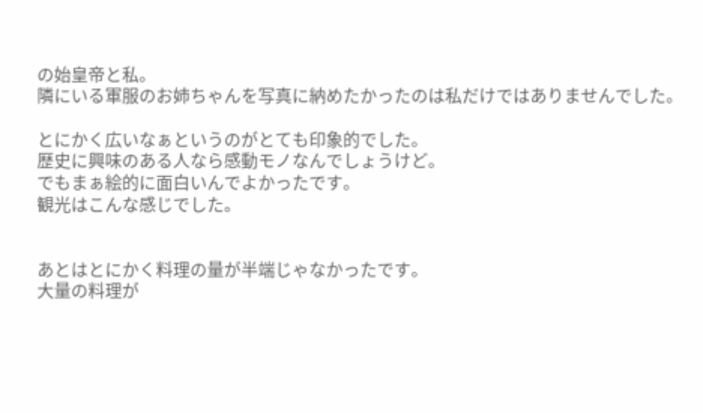の始皇帝と私。
隣にいる軍服のお姉ちゃんを写真に納めたかったのは私だけではありませんでした。

とにかく広いなぁというのがとても印象的でした。
歴史に興味のある人なら感動モノなんでしょうけど。
でもまぁ絵的に面白いんでよかったです。
観光はこんな感じでした。


あとはとにかく料理の量が半端じゃなかったです。
大量の料理が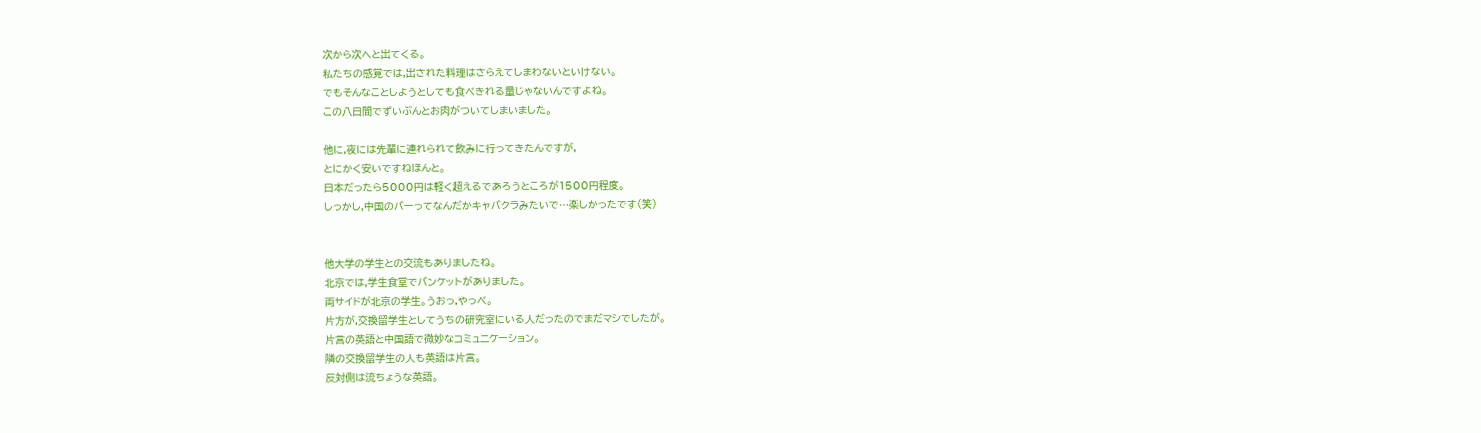次から次へと出てくる。
私たちの感覚では,出された料理はさらえてしまわないといけない。
でもそんなことしようとしても食べきれる量じゃないんですよね。
この八日間でずいぶんとお肉がついてしまいました。

他に,夜には先輩に連れられて飲みに行ってきたんですが,
とにかく安いですねほんと。
日本だったら5000円は軽く超えるであろうところが1500円程度。
しっかし,中国のバーってなんだかキャバクラみたいで…楽しかったです(笑)


他大学の学生との交流もありましたね。
北京では,学生食堂でバンケットがありました。
両サイドが北京の学生。うおっ,やっべ。
片方が,交換留学生としてうちの研究室にいる人だったのでまだマシでしたが。
片言の英語と中国語で微妙なコミュニケーション。
隣の交換留学生の人も英語は片言。
反対側は流ちょうな英語。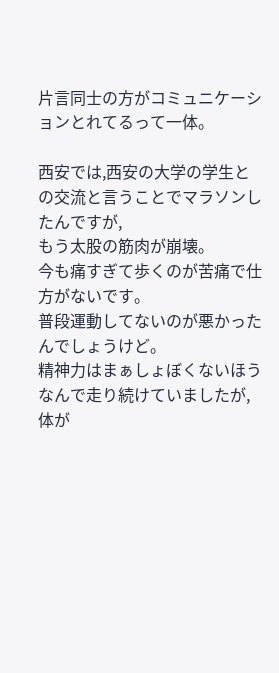片言同士の方がコミュニケーションとれてるって一体。

西安では,西安の大学の学生との交流と言うことでマラソンしたんですが,
もう太股の筋肉が崩壊。
今も痛すぎて歩くのが苦痛で仕方がないです。
普段運動してないのが悪かったんでしょうけど。
精神力はまぁしょぼくないほうなんで走り続けていましたが,
体が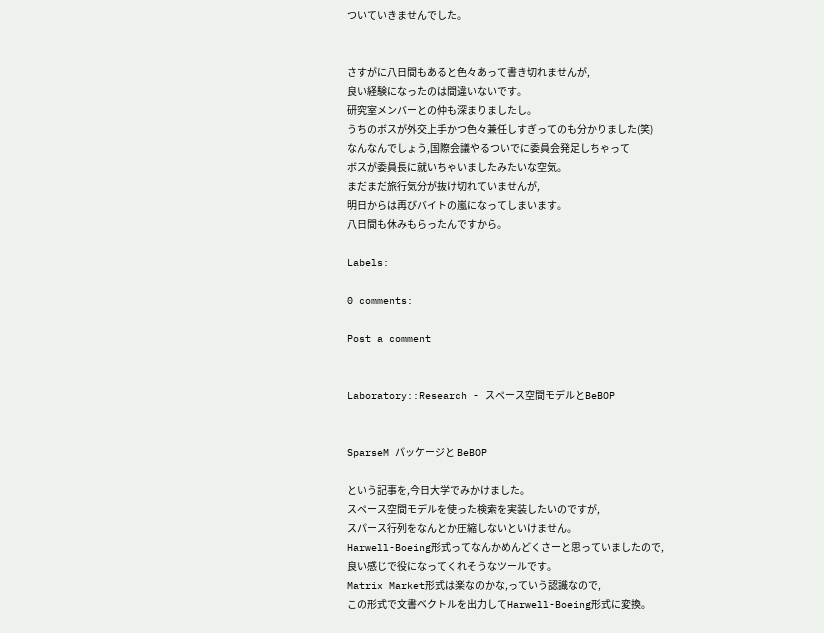ついていきませんでした。


さすがに八日間もあると色々あって書き切れませんが,
良い経験になったのは間違いないです。
研究室メンバーとの仲も深まりましたし。
うちのボスが外交上手かつ色々兼任しすぎってのも分かりました(笑)
なんなんでしょう,国際会議やるついでに委員会発足しちゃって
ボスが委員長に就いちゃいましたみたいな空気。
まだまだ旅行気分が抜け切れていませんが,
明日からは再びバイトの嵐になってしまいます。
八日間も休みもらったんですから。

Labels:

0 comments:

Post a comment


Laboratory::Research - スペース空間モデルとBeBOP


SparseM パッケージと BeBOP

という記事を,今日大学でみかけました。
スペース空間モデルを使った検索を実装したいのですが,
スパース行列をなんとか圧縮しないといけません。
Harwell-Boeing形式ってなんかめんどくさーと思っていましたので,
良い感じで役になってくれそうなツールです。
Matrix Market形式は楽なのかな,っていう認識なので,
この形式で文書ベクトルを出力してHarwell-Boeing形式に変換。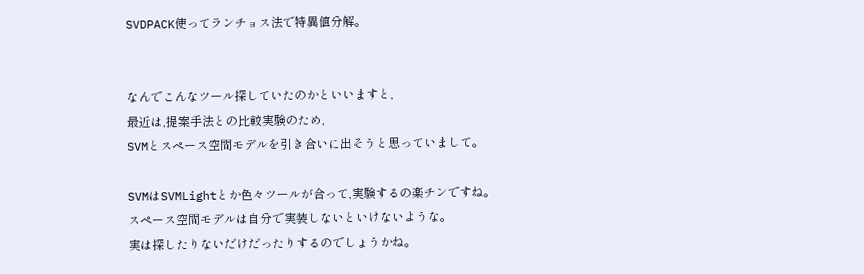SVDPACK使ってランチョス法で特異値分解。


なんでこんなツール探していたのかといいますと,
最近は,提案手法との比較実験のため,
SVMとスペース空間モデルを引き合いに出そうと思っていまして。

SVMはSVMLightとか色々ツールが合って,実験するの楽チンですね。
スペース空間モデルは自分で実装しないといけないような。
実は探したりないだけだったりするのでしょうかね。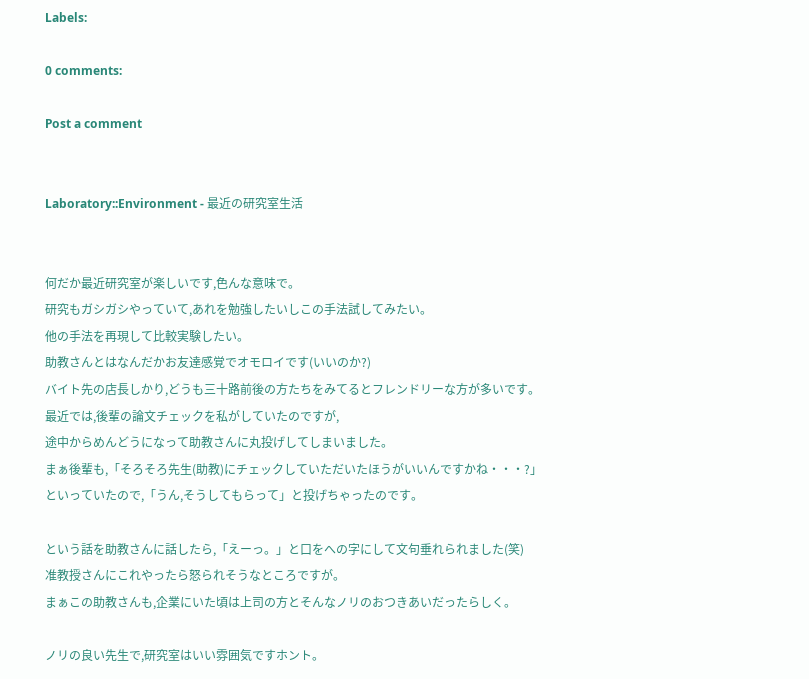Labels:

0 comments:

Post a comment


Laboratory::Environment - 最近の研究室生活


何だか最近研究室が楽しいです,色んな意味で。
研究もガシガシやっていて,あれを勉強したいしこの手法試してみたい。
他の手法を再現して比較実験したい。
助教さんとはなんだかお友達感覚でオモロイです(いいのか?)
バイト先の店長しかり,どうも三十路前後の方たちをみてるとフレンドリーな方が多いです。
最近では,後輩の論文チェックを私がしていたのですが,
途中からめんどうになって助教さんに丸投げしてしまいました。
まぁ後輩も,「そろそろ先生(助教)にチェックしていただいたほうがいいんですかね・・・?」
といっていたので,「うん,そうしてもらって」と投げちゃったのです。

という話を助教さんに話したら,「えーっ。」と口をへの字にして文句垂れられました(笑)
准教授さんにこれやったら怒られそうなところですが。
まぁこの助教さんも,企業にいた頃は上司の方とそんなノリのおつきあいだったらしく。

ノリの良い先生で,研究室はいい雰囲気ですホント。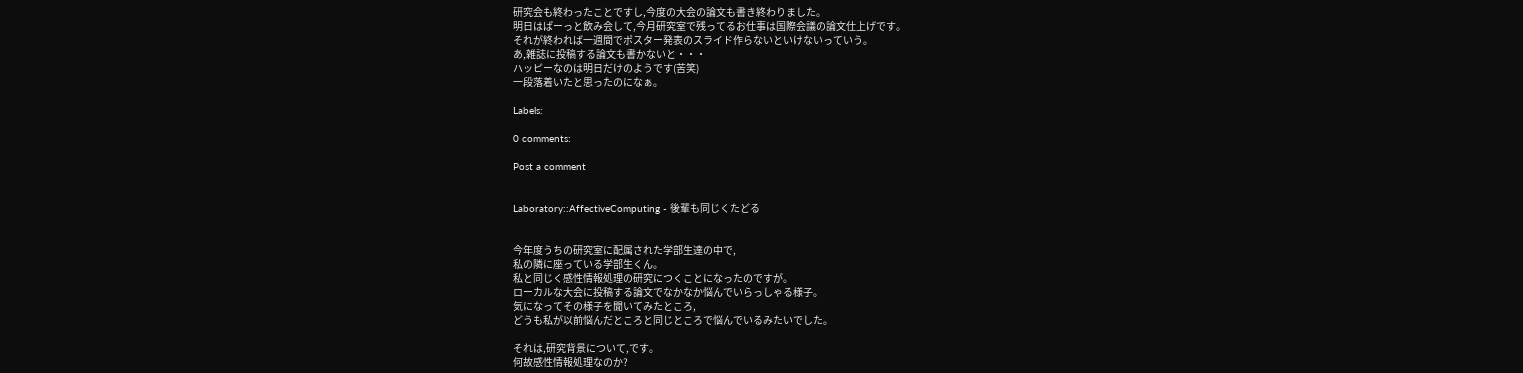研究会も終わったことですし,今度の大会の論文も書き終わりました。
明日はぱーっと飲み会して,今月研究室で残ってるお仕事は国際会議の論文仕上げです。
それが終われば一週間でポスター発表のスライド作らないといけないっていう。
あ,雑誌に投稿する論文も書かないと・・・
ハッピーなのは明日だけのようです(苦笑)
一段落着いたと思ったのになぁ。

Labels:

0 comments:

Post a comment


Laboratory::AffectiveComputing - 後輩も同じくたどる


今年度うちの研究室に配属された学部生達の中で,
私の隣に座っている学部生くん。
私と同じく感性情報処理の研究につくことになったのですが。
ローカルな大会に投稿する論文でなかなか悩んでいらっしゃる様子。
気になってその様子を聞いてみたところ,
どうも私が以前悩んだところと同じところで悩んでいるみたいでした。

それは,研究背景について,です。
何故感性情報処理なのか?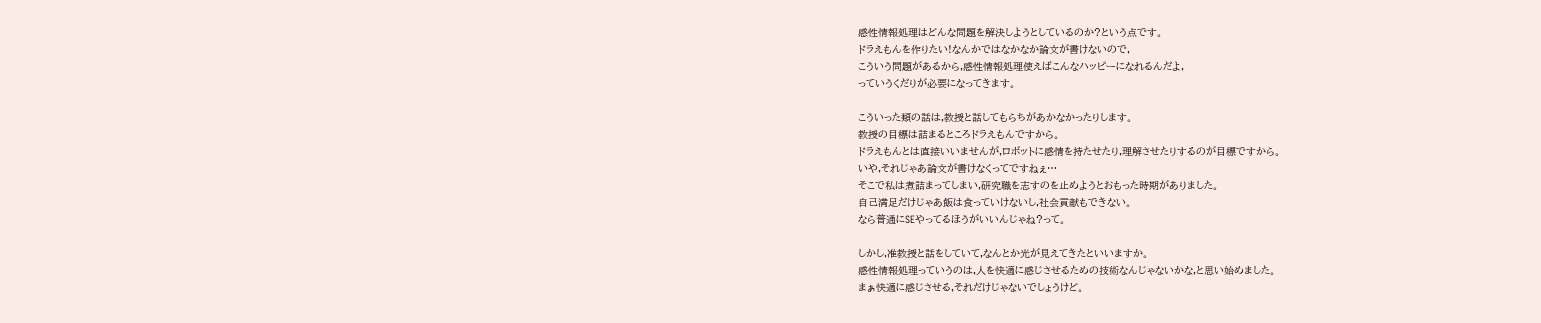感性情報処理はどんな問題を解決しようとしているのか?という点です。
ドラえもんを作りたい!なんかではなかなか論文が書けないので,
こういう問題があるから,感性情報処理使えばこんなハッピーになれるんだよ,
っていうくだりが必要になってきます。

こういった類の話は,教授と話してもらちがあかなかったりします。
教授の目標は詰まるところドラえもんですから。
ドラえもんとは直接いいませんが,ロボットに感情を持たせたり,理解させたりするのが目標ですから。
いや,それじゃあ論文が書けなくってですねぇ…
そこで私は煮詰まってしまい,研究職を志すのを止めようとおもった時期がありました。
自己満足だけじゃあ飯は食っていけないし,社会貢献もできない。
なら普通にSEやってるほうがいいんじゃね?って。

しかし,准教授と話をしていて,なんとか光が見えてきたといいますか。
感性情報処理っていうのは,人を快適に感じさせるための技術なんじゃないかな,と思い始めました。
まぁ快適に感じさせる,それだけじゃないでしょうけど。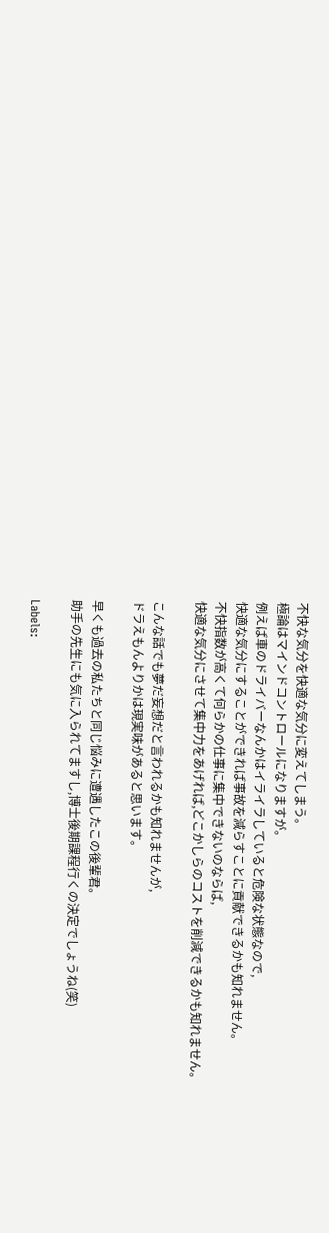不快な気分を快適な気分に変えてしまう。
極論はマインドコントロールになりますが。
例えば車のドライバーなんかはイライラしていると危険な状態なので,
快適な気分にすることができれば事故を減らすことに貢献できるかも知れません。
不快指数が高くて何らかの仕事に集中できないのならば,
快適な気分にさせて集中力をあげれば,どこかしらのコストを削減できるかも知れません。

こんな話でも夢だ妄想だと言われるかも知れませんが,
ドラえもんよりかは現実味があると思います。

早くも過去の私たちと同じ悩みに遭遇したこの後輩君。
助手の先生にも気に入られてますし,博士後期課程行くの決定でしょうね(笑)

Labels: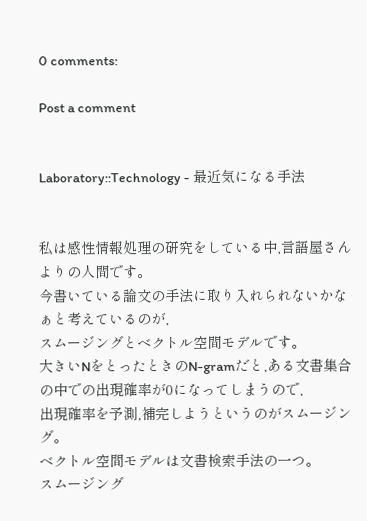0 comments:

Post a comment


Laboratory::Technology - 最近気になる手法


私は感性情報処理の研究をしている中,言語屋さんよりの人間です。
今書いている論文の手法に取り入れられないかなぁと考えているのが,
スムージングとベクトル空間モデルです。
大きいNをとったときのN-gramだと,ある文書集合の中での出現確率が0になってしまうので,
出現確率を予測,補完しようというのがスムージング。
ベクトル空間モデルは文書検索手法の一つ。
スムージング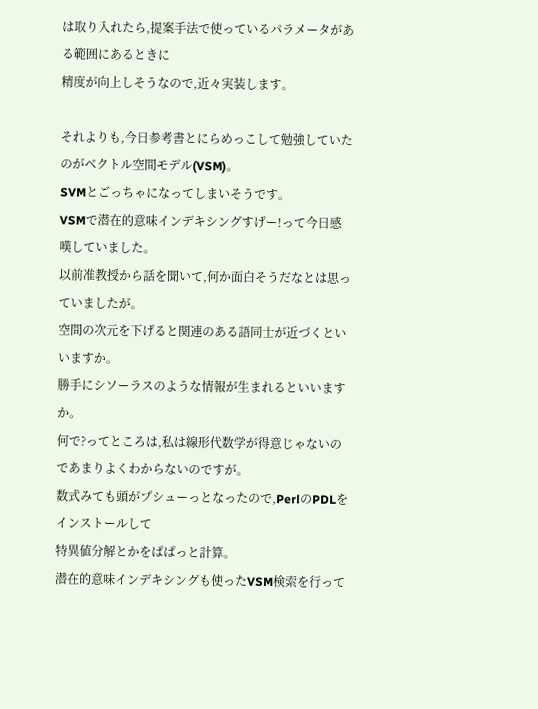は取り入れたら,提案手法で使っているパラメータがある範囲にあるときに
精度が向上しそうなので,近々実装します。

それよりも,今日参考書とにらめっこして勉強していたのがベクトル空間モデル(VSM)。
SVMとごっちゃになってしまいそうです。
VSMで潜在的意味インデキシングすげー!って今日感嘆していました。
以前准教授から話を聞いて,何か面白そうだなとは思っていましたが。
空間の次元を下げると関連のある語同士が近づくといいますか。
勝手にシソーラスのような情報が生まれるといいますか。
何で?ってところは,私は線形代数学が得意じゃないのであまりよくわからないのですが。
数式みても頭がプシューっとなったので,PerlのPDLをインストールして
特異値分解とかをぱぱっと計算。
潜在的意味インデキシングも使ったVSM検索を行って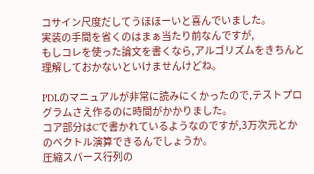コサイン尺度だしてうほほーいと喜んでいました。
実装の手間を省くのはまぁ当たり前なんですが,
もしコレを使った論文を書くなら,アルゴリズムをきちんと理解しておかないといけませんけどね。

PDLのマニュアルが非常に読みにくかったので,テストプログラムさえ作るのに時間がかかりました。
コア部分はCで書かれているようなのですが,3万次元とかのベクトル演算できるんでしょうか。
圧縮スパース行列の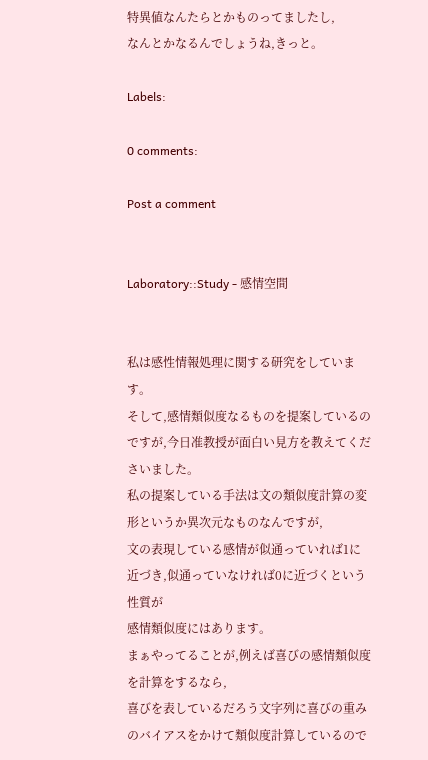特異値なんたらとかものってましたし,
なんとかなるんでしょうね,きっと。

Labels:

0 comments:

Post a comment


Laboratory::Study - 感情空間


私は感性情報処理に関する研究をしています。
そして,感情類似度なるものを提案しているのですが,今日准教授が面白い見方を教えてくださいました。
私の提案している手法は文の類似度計算の変形というか異次元なものなんですが,
文の表現している感情が似通っていれば1に近づき,似通っていなければ0に近づくという性質が
感情類似度にはあります。
まぁやってることが,例えば喜びの感情類似度を計算をするなら,
喜びを表しているだろう文字列に喜びの重みのバイアスをかけて類似度計算しているので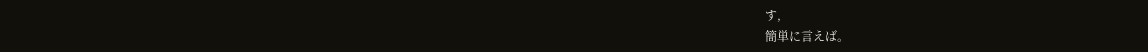す,
簡単に言えば。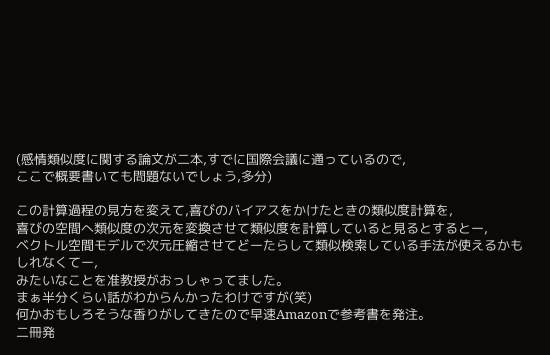(感情類似度に関する論文が二本,すでに国際会議に通っているので,
ここで概要書いても問題ないでしょう,多分)

この計算過程の見方を変えて,喜びのバイアスをかけたときの類似度計算を,
喜びの空間へ類似度の次元を変換させて類似度を計算していると見るとするとー,
ベクトル空間モデルで次元圧縮させてどーたらして類似検索している手法が使えるかもしれなくてー,
みたいなことを准教授がおっしゃってました。
まぁ半分くらい話がわからんかったわけですが(笑)
何かおもしろそうな香りがしてきたので早速Amazonで参考書を発注。
二冊発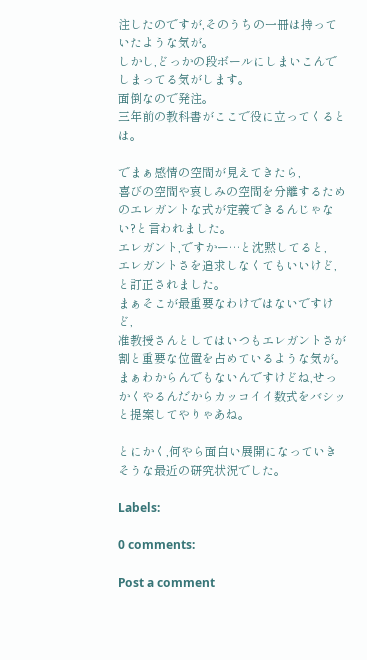注したのですが,そのうちの一冊は持っていたような気が。
しかし,どっかの段ボールにしまいこんでしまってる気がします。
面倒なので発注。
三年前の教科書がここで役に立ってくるとは。

でまぁ感情の空間が見えてきたら,
喜びの空間や哀しみの空間を分離するためのエレガントな式が定義できるんじゃない?と言われました。
エレガント,ですかー…と沈黙してると,
エレガントさを追求しなくてもいいけど,と訂正されました。
まぁそこが最重要なわけではないですけど,
准教授さんとしてはいつもエレガントさが割と重要な位置を占めているような気が。
まぁわからんでもないんですけどね,せっかくやるんだからカッコイイ数式をバシッと提案してやりゃあね。

とにかく,何やら面白い展開になっていきそうな最近の研究状況でした。

Labels:

0 comments:

Post a comment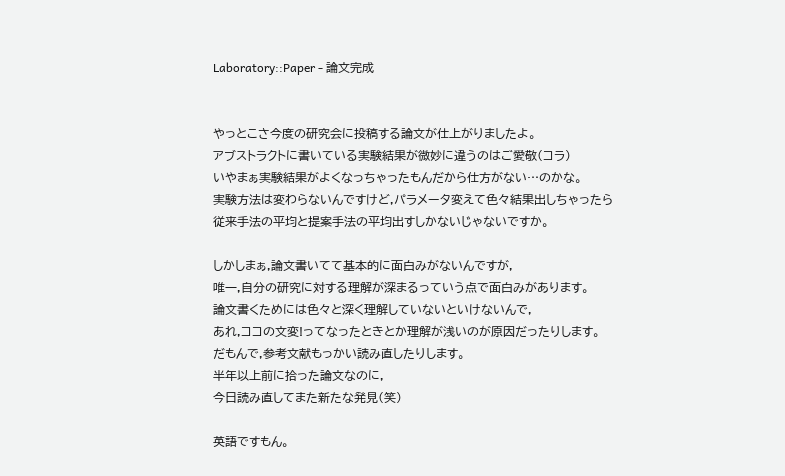Laboratory::Paper - 論文完成


やっとこさ今度の研究会に投稿する論文が仕上がりましたよ。
アブストラクトに書いている実験結果が微妙に違うのはご愛敬(コラ)
いやまぁ実験結果がよくなっちゃったもんだから仕方がない…のかな。
実験方法は変わらないんですけど,パラメータ変えて色々結果出しちゃったら
従来手法の平均と提案手法の平均出すしかないじゃないですか。

しかしまぁ,論文書いてて基本的に面白みがないんですが,
唯一,自分の研究に対する理解が深まるっていう点で面白みがあります。
論文書くためには色々と深く理解していないといけないんで,
あれ,ココの文変!ってなったときとか理解が浅いのが原因だったりします。
だもんで,参考文献もっかい読み直したりします。
半年以上前に拾った論文なのに,
今日読み直してまた新たな発見(笑)

英語ですもん。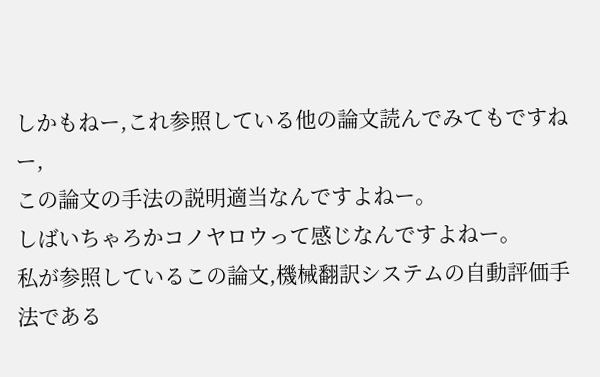しかもねー,これ参照している他の論文読んでみてもですねー,
この論文の手法の説明適当なんですよねー。
しばいちゃろかコノヤロウって感じなんですよねー。
私が参照しているこの論文,機械翻訳システムの自動評価手法である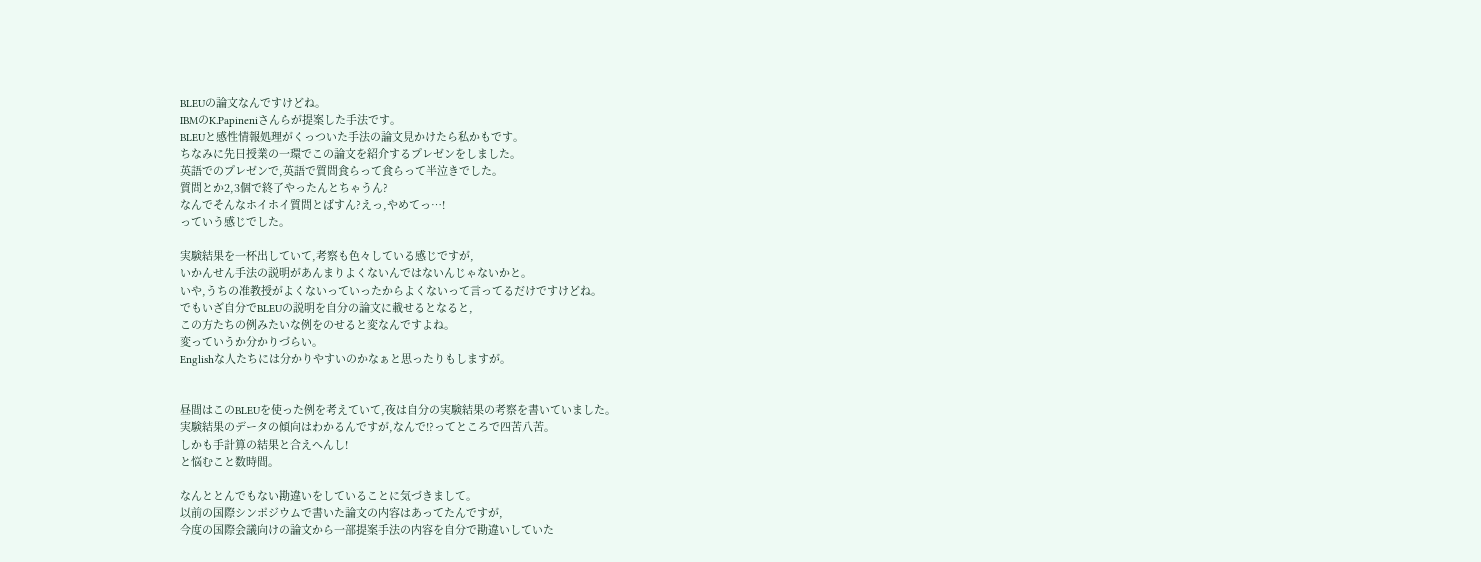BLEUの論文なんですけどね。
IBMのK.Papineniさんらが提案した手法です。
BLEUと感性情報処理がくっついた手法の論文見かけたら私かもです。
ちなみに先日授業の一環でこの論文を紹介するプレゼンをしました。
英語でのプレゼンで,英語で質問食らって食らって半泣きでした。
質問とか2,3個で終了やったんとちゃうん?
なんでそんなホイホイ質問とばすん?えっ,やめてっ…!
っていう感じでした。

実験結果を一杯出していて,考察も色々している感じですが,
いかんせん手法の説明があんまりよくないんではないんじゃないかと。
いや,うちの准教授がよくないっていったからよくないって言ってるだけですけどね。
でもいざ自分でBLEUの説明を自分の論文に載せるとなると,
この方たちの例みたいな例をのせると変なんですよね。
変っていうか分かりづらい。
Englishな人たちには分かりやすいのかなぁと思ったりもしますが。


昼間はこのBLEUを使った例を考えていて,夜は自分の実験結果の考察を書いていました。
実験結果のデータの傾向はわかるんですが,なんで!?ってところで四苦八苦。
しかも手計算の結果と合えへんし!
と悩むこと数時間。

なんととんでもない勘違いをしていることに気づきまして。
以前の国際シンポジウムで書いた論文の内容はあってたんですが,
今度の国際会議向けの論文から一部提案手法の内容を自分で勘違いしていた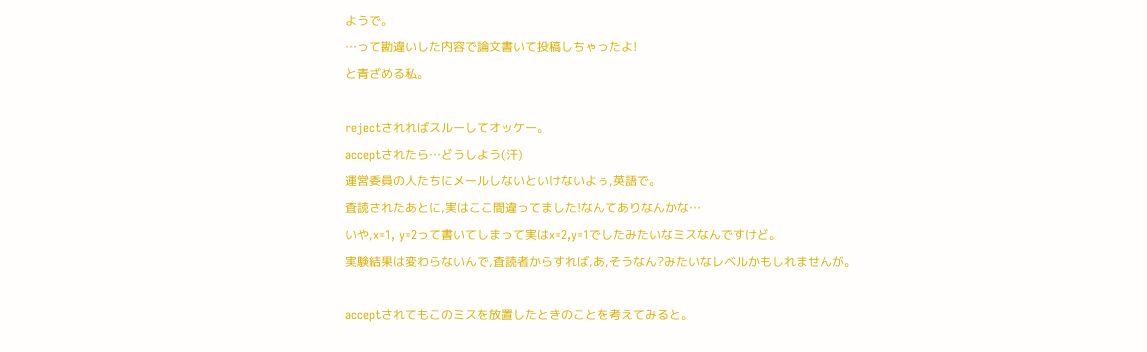ようで。
…って勘違いした内容で論文書いて投稿しちゃったよ!
と青ざめる私。

rejectされればスルーしてオッケー。
acceptされたら…どうしよう(汗)
運営委員の人たちにメールしないといけないよぅ,英語で。
査読されたあとに,実はここ間違ってました!なんてありなんかな…
いや,x=1, y=2って書いてしまって実はx=2,y=1でしたみたいなミスなんですけど。
実験結果は変わらないんで,査読者からすれば,あ,そうなん?みたいなレベルかもしれませんが。

acceptされてもこのミスを放置したときのことを考えてみると。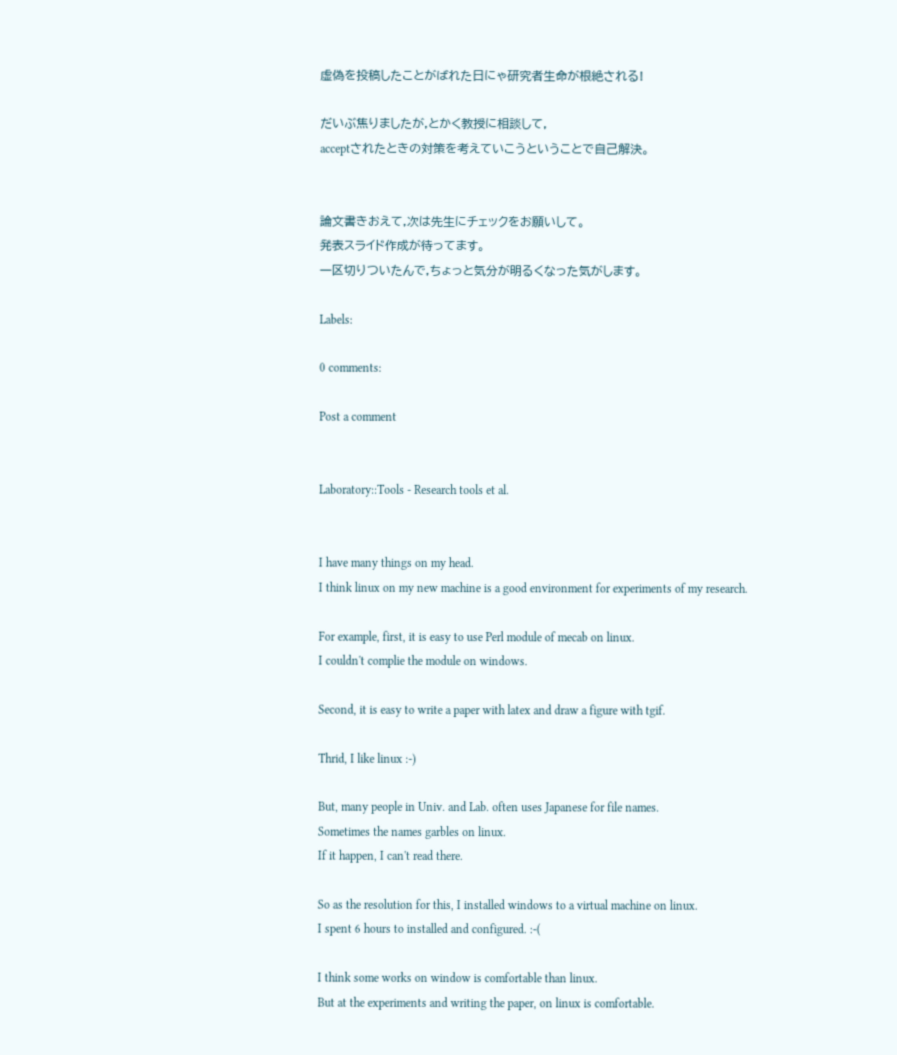虚偽を投稿したことがばれた日にゃ研究者生命が根絶される!

だいぶ焦りましたが,とかく教授に相談して,
acceptされたときの対策を考えていこうということで自己解決。


論文書きおえて,次は先生にチェックをお願いして。
発表スライド作成が待ってます。
一区切りついたんで,ちょっと気分が明るくなった気がします。

Labels:

0 comments:

Post a comment


Laboratory::Tools - Research tools et al.


I have many things on my head.
I think linux on my new machine is a good environment for experiments of my research.

For example, first, it is easy to use Perl module of mecab on linux.
I couldn't complie the module on windows.

Second, it is easy to write a paper with latex and draw a figure with tgif.

Thrid, I like linux :-)

But, many people in Univ. and Lab. often uses Japanese for file names.
Sometimes the names garbles on linux.
If it happen, I can't read there.

So as the resolution for this, I installed windows to a virtual machine on linux.
I spent 6 hours to installed and configured. :-(

I think some works on window is comfortable than linux.
But at the experiments and writing the paper, on linux is comfortable.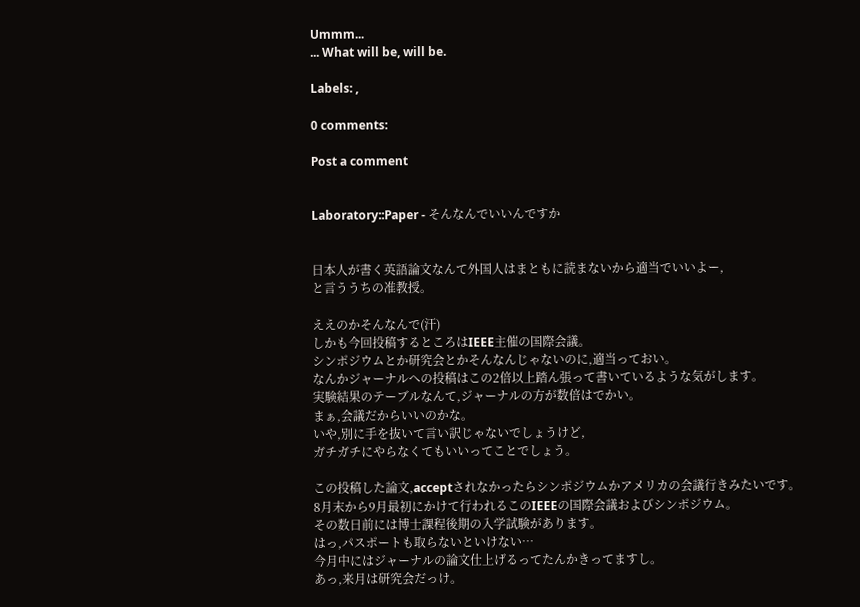Ummm...
... What will be, will be.

Labels: ,

0 comments:

Post a comment


Laboratory::Paper - そんなんでいいんですか


日本人が書く英語論文なんて外国人はまともに読まないから適当でいいよー,
と言ううちの准教授。

ええのかそんなんで(汗)
しかも今回投稿するところはIEEE主催の国際会議。
シンポジウムとか研究会とかそんなんじゃないのに,適当っておい。
なんかジャーナルへの投稿はこの2倍以上踏ん張って書いているような気がします。
実験結果のテーブルなんて,ジャーナルの方が数倍はでかい。
まぁ,会議だからいいのかな。
いや,別に手を抜いて言い訳じゃないでしょうけど,
ガチガチにやらなくてもいいってことでしょう。

この投稿した論文,acceptされなかったらシンポジウムかアメリカの会議行きみたいです。
8月末から9月最初にかけて行われるこのIEEEの国際会議およびシンポジウム。
その数日前には博士課程後期の入学試験があります。
はっ,パスポートも取らないといけない…
今月中にはジャーナルの論文仕上げるってたんかきってますし。
あっ,来月は研究会だっけ。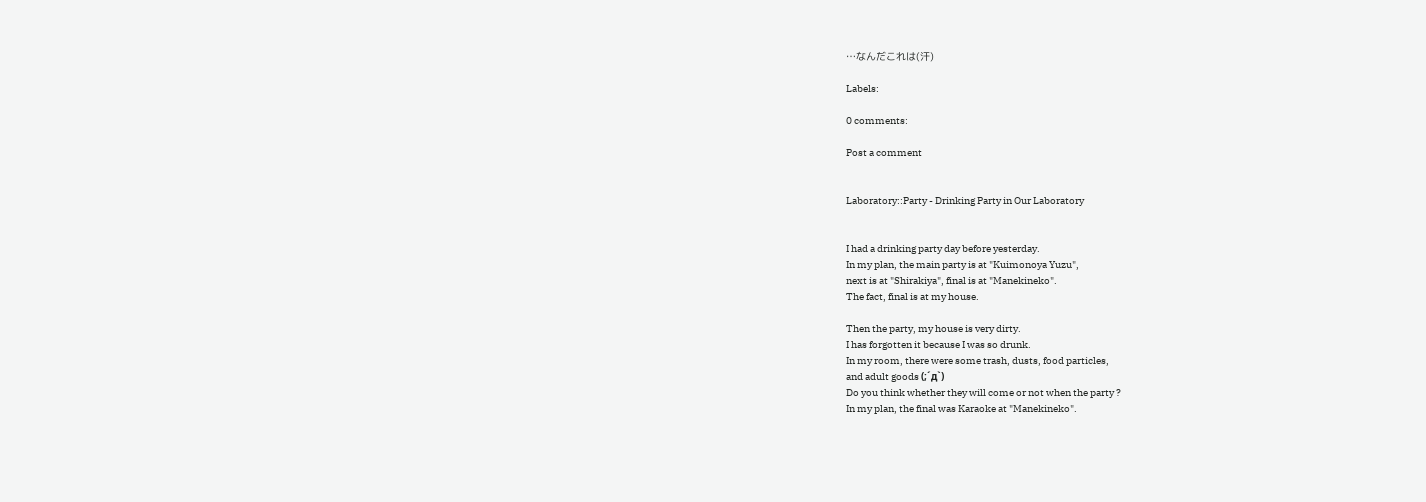…なんだこれは(汗)

Labels:

0 comments:

Post a comment


Laboratory::Party - Drinking Party in Our Laboratory


I had a drinking party day before yesterday.
In my plan, the main party is at "Kuimonoya Yuzu",
next is at "Shirakiya", final is at "Manekineko".
The fact, final is at my house.

Then the party, my house is very dirty.
I has forgotten it because I was so drunk.
In my room, there were some trash, dusts, food particles,
and adult goods (;´д`)
Do you think whether they will come or not when the party ?
In my plan, the final was Karaoke at "Manekineko".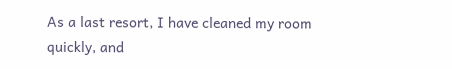As a last resort, I have cleaned my room quickly, and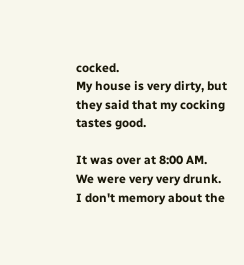cocked.
My house is very dirty, but they said that my cocking tastes good.

It was over at 8:00 AM.
We were very very drunk.
I don't memory about the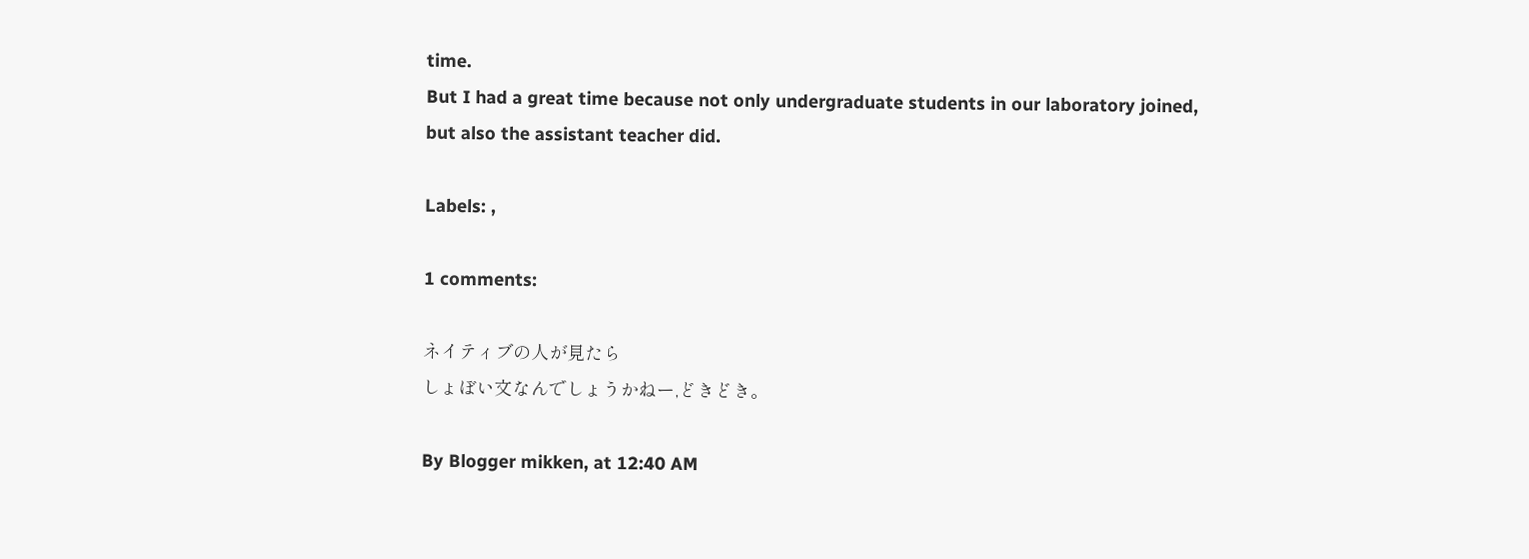time.
But I had a great time because not only undergraduate students in our laboratory joined,
but also the assistant teacher did.

Labels: ,

1 comments:

ネイティブの人が見たら
しょぼい文なんでしょうかねー,どきどき。

By Blogger mikken, at 12:40 AM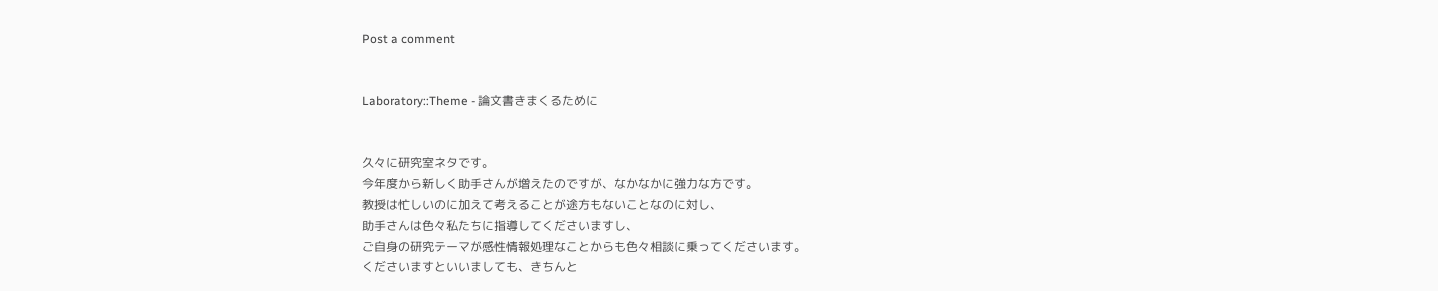Post a comment


Laboratory::Theme - 論文書きまくるために


久々に研究室ネタです。
今年度から新しく助手さんが増えたのですが、なかなかに強力な方です。
教授は忙しいのに加えて考えることが途方もないことなのに対し、
助手さんは色々私たちに指導してくださいますし、
ご自身の研究テーマが感性情報処理なことからも色々相談に乗ってくださいます。
くださいますといいましても、きちんと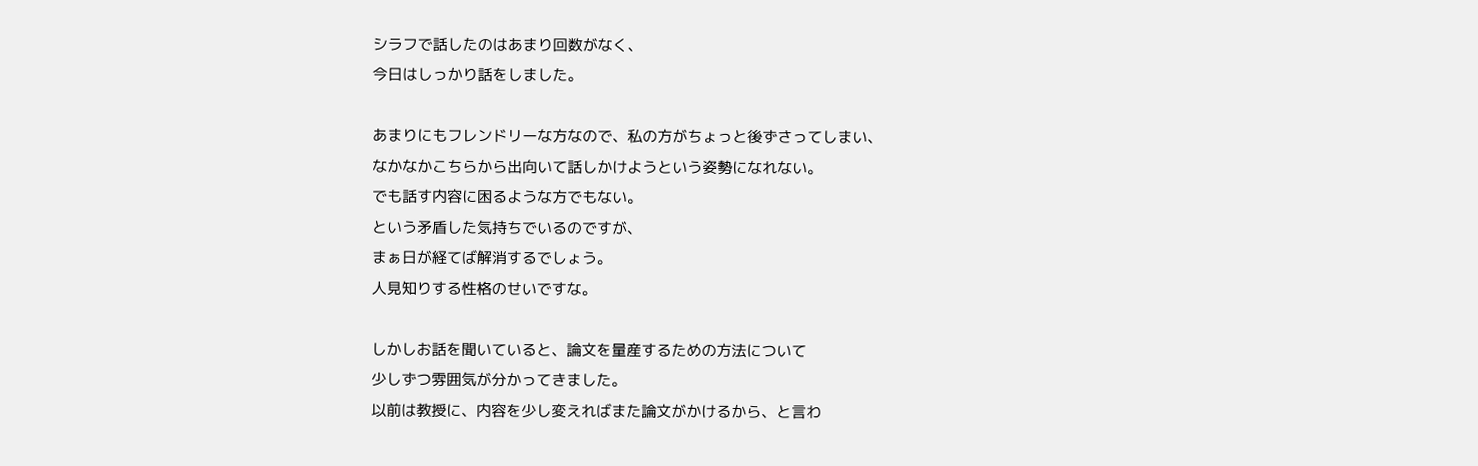シラフで話したのはあまり回数がなく、
今日はしっかり話をしました。

あまりにもフレンドリーな方なので、私の方がちょっと後ずさってしまい、
なかなかこちらから出向いて話しかけようという姿勢になれない。
でも話す内容に困るような方でもない。
という矛盾した気持ちでいるのですが、
まぁ日が経てば解消するでしょう。
人見知りする性格のせいですな。

しかしお話を聞いていると、論文を量産するための方法について
少しずつ雰囲気が分かってきました。
以前は教授に、内容を少し変えればまた論文がかけるから、と言わ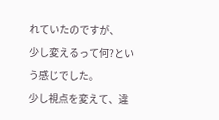れていたのですが、
少し変えるって何?という感じでした。
少し視点を変えて、違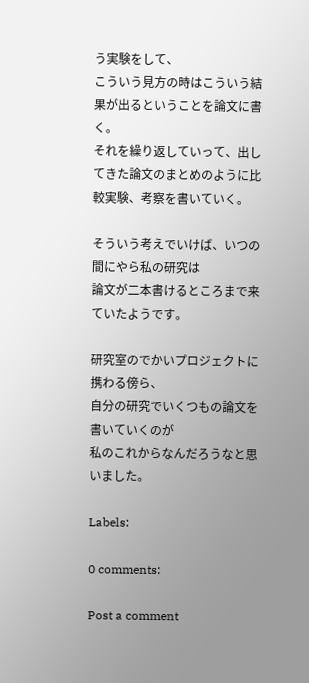う実験をして、
こういう見方の時はこういう結果が出るということを論文に書く。
それを繰り返していって、出してきた論文のまとめのように比較実験、考察を書いていく。

そういう考えでいけば、いつの間にやら私の研究は
論文が二本書けるところまで来ていたようです。

研究室のでかいプロジェクトに携わる傍ら、
自分の研究でいくつもの論文を書いていくのが
私のこれからなんだろうなと思いました。

Labels:

0 comments:

Post a comment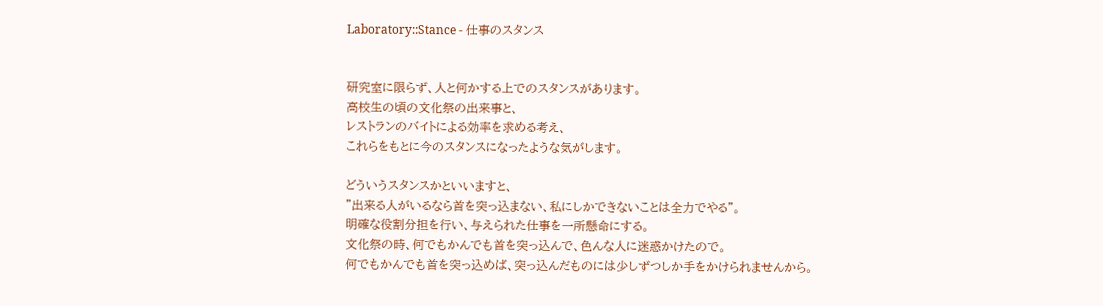Laboratory::Stance - 仕事のスタンス


研究室に限らず、人と何かする上でのスタンスがあります。
高校生の頃の文化祭の出来事と、
レストランのバイトによる効率を求める考え、
これらをもとに今のスタンスになったような気がします。

どういうスタンスかといいますと、
"出来る人がいるなら首を突っ込まない、私にしかできないことは全力でやる"。
明確な役割分担を行い、与えられた仕事を一所懸命にする。
文化祭の時、何でもかんでも首を突っ込んで、色んな人に迷惑かけたので。
何でもかんでも首を突っ込めば、突っ込んだものには少しずつしか手をかけられませんから。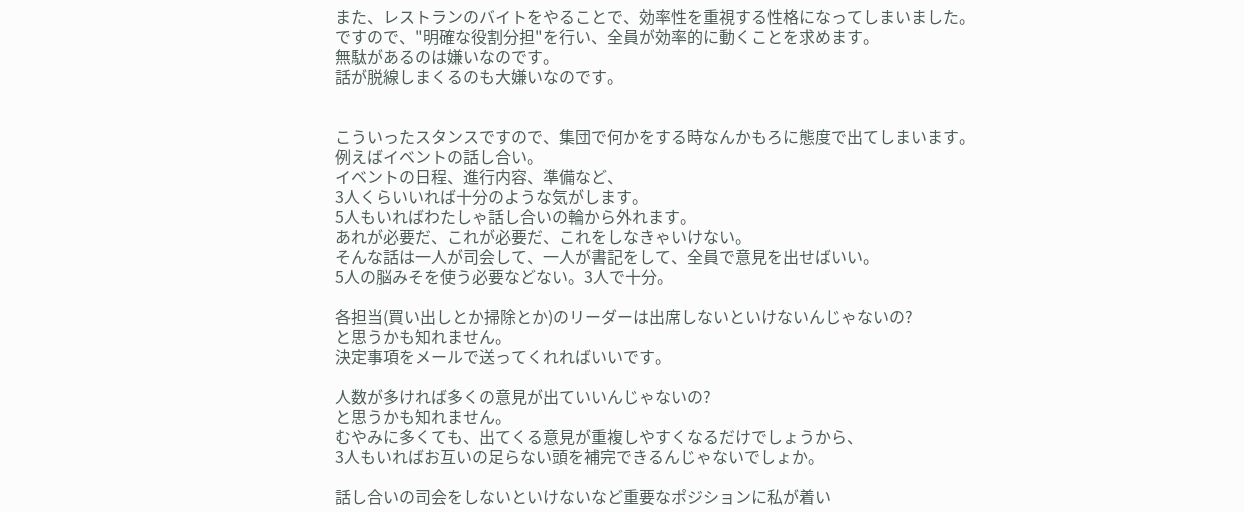また、レストランのバイトをやることで、効率性を重視する性格になってしまいました。
ですので、"明確な役割分担"を行い、全員が効率的に動くことを求めます。
無駄があるのは嫌いなのです。
話が脱線しまくるのも大嫌いなのです。


こういったスタンスですので、集団で何かをする時なんかもろに態度で出てしまいます。
例えばイベントの話し合い。
イベントの日程、進行内容、準備など、
3人くらいいれば十分のような気がします。
5人もいればわたしゃ話し合いの輪から外れます。
あれが必要だ、これが必要だ、これをしなきゃいけない。
そんな話は一人が司会して、一人が書記をして、全員で意見を出せばいい。
5人の脳みそを使う必要などない。3人で十分。

各担当(買い出しとか掃除とか)のリーダーは出席しないといけないんじゃないの?
と思うかも知れません。
決定事項をメールで送ってくれればいいです。

人数が多ければ多くの意見が出ていいんじゃないの?
と思うかも知れません。
むやみに多くても、出てくる意見が重複しやすくなるだけでしょうから、
3人もいればお互いの足らない頭を補完できるんじゃないでしょか。

話し合いの司会をしないといけないなど重要なポジションに私が着い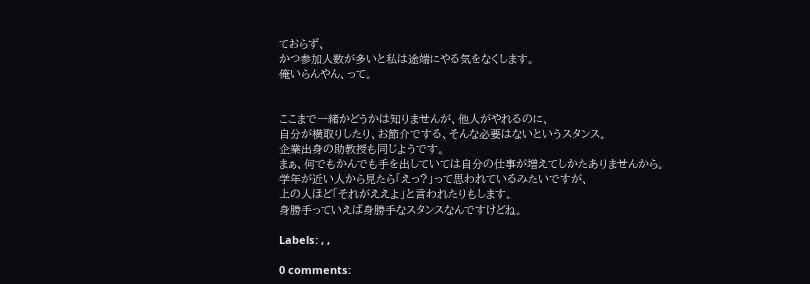ておらず、
かつ参加人数が多いと私は途端にやる気をなくします。
俺いらんやん、って。


ここまで一緒かどうかは知りませんが、他人がやれるのに、
自分が横取りしたり、お節介でする、そんな必要はないというスタンス。
企業出身の助教授も同じようです。
まぁ、何でもかんでも手を出していては自分の仕事が増えてしかたありませんから。
学年が近い人から見たら「えっ?」って思われているみたいですが、
上の人ほど「それがええよ」と言われたりもします。
身勝手っていえば身勝手なスタンスなんですけどね。

Labels: , ,

0 comments: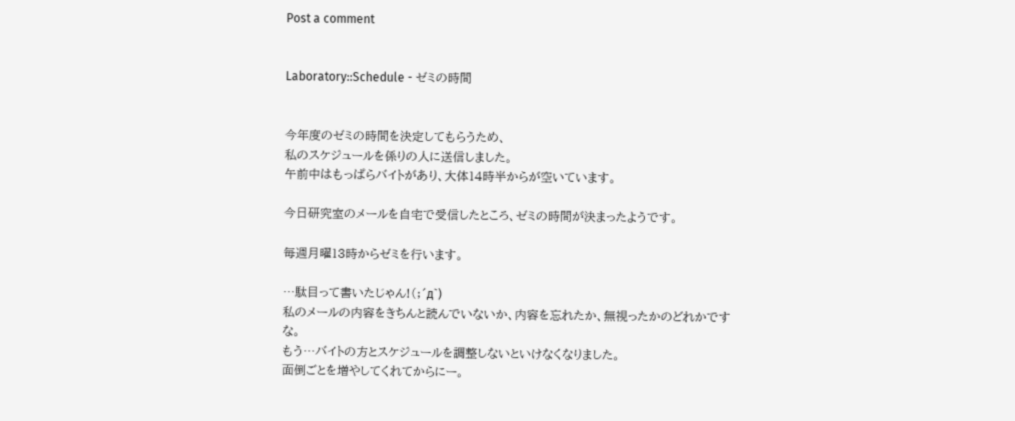Post a comment


Laboratory::Schedule - ゼミの時間


今年度のゼミの時間を決定してもらうため、
私のスケジュールを係りの人に送信しました。
午前中はもっぱらバイトがあり、大体14時半からが空いています。

今日研究室のメールを自宅で受信したところ、ゼミの時間が決まったようです。

毎週月曜13時からゼミを行います。

…駄目って書いたじゃん!(;´д`)
私のメールの内容をきちんと読んでいないか、内容を忘れたか、無視ったかのどれかですな。
もう…バイトの方とスケジュールを調整しないといけなくなりました。
面倒ごとを増やしてくれてからにー。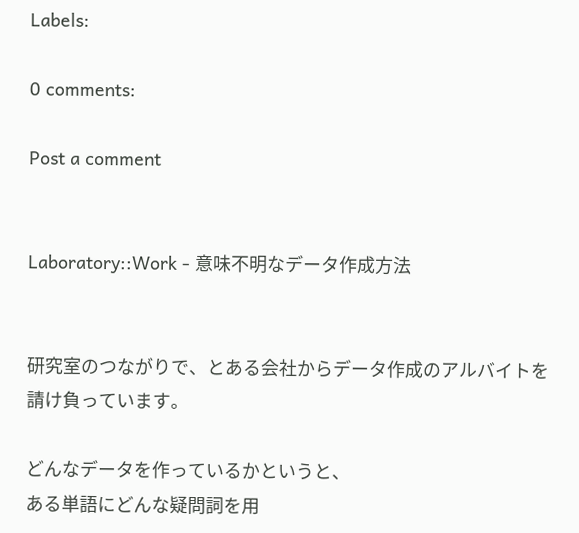Labels:

0 comments:

Post a comment


Laboratory::Work - 意味不明なデータ作成方法


研究室のつながりで、とある会社からデータ作成のアルバイトを請け負っています。

どんなデータを作っているかというと、
ある単語にどんな疑問詞を用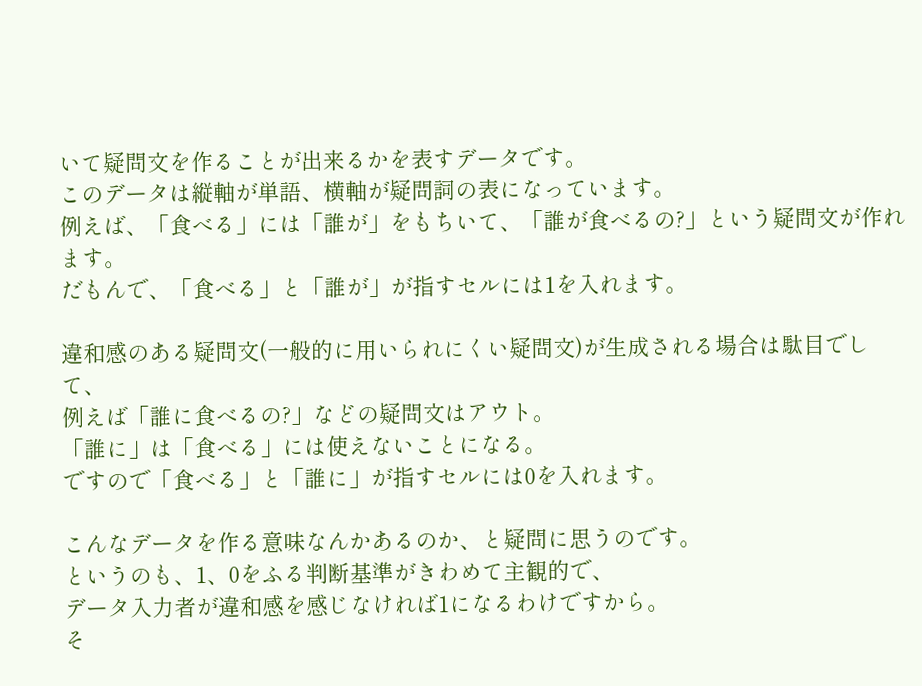いて疑問文を作ることが出来るかを表すデータです。
このデータは縦軸が単語、横軸が疑問詞の表になっています。
例えば、「食べる」には「誰が」をもちいて、「誰が食べるの?」という疑問文が作れます。
だもんで、「食べる」と「誰が」が指すセルには1を入れます。

違和感のある疑問文(一般的に用いられにくい疑問文)が生成される場合は駄目でして、
例えば「誰に食べるの?」などの疑問文はアウト。
「誰に」は「食べる」には使えないことになる。
ですので「食べる」と「誰に」が指すセルには0を入れます。

こんなデータを作る意味なんかあるのか、と疑問に思うのです。
というのも、1、0をふる判断基準がきわめて主観的で、
データ入力者が違和感を感じなければ1になるわけですから。
そ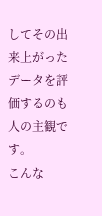してその出来上がったデータを評価するのも人の主観です。
こんな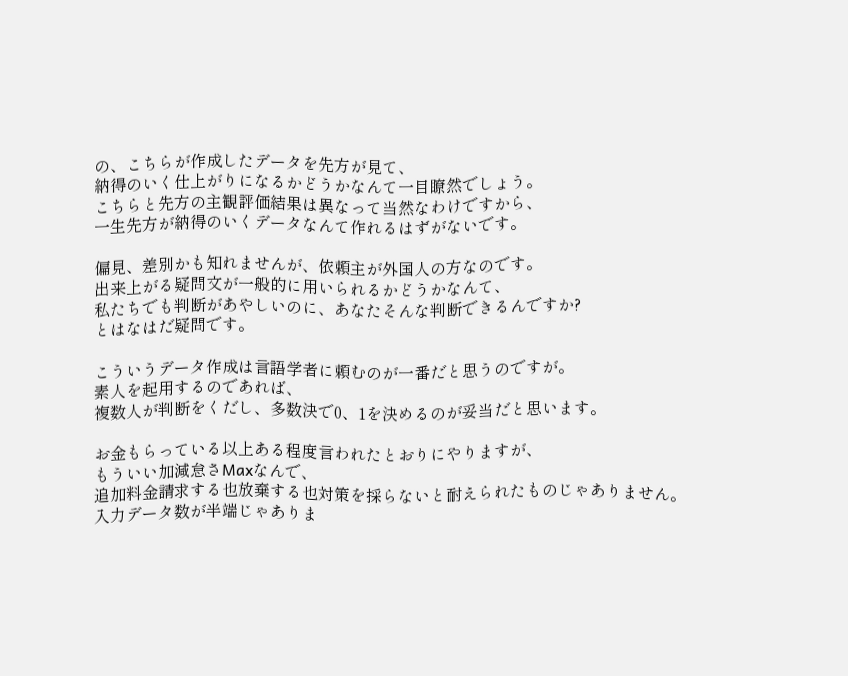の、こちらが作成したデータを先方が見て、
納得のいく仕上がりになるかどうかなんて一目瞭然でしょう。
こちらと先方の主観評価結果は異なって当然なわけですから、
一生先方が納得のいくデータなんて作れるはずがないです。

偏見、差別かも知れませんが、依頼主が外国人の方なのです。
出来上がる疑問文が一般的に用いられるかどうかなんて、
私たちでも判断があやしいのに、あなたそんな判断できるんですか?
とはなはだ疑問です。

こういうデータ作成は言語学者に頼むのが一番だと思うのですが。
素人を起用するのであれば、
複数人が判断をくだし、多数決で0、1を決めるのが妥当だと思います。

お金もらっている以上ある程度言われたとおりにやりますが、
もういい加減怠さMaxなんで、
追加料金請求する也放棄する也対策を採らないと耐えられたものじゃありません。
入力データ数が半端じゃありま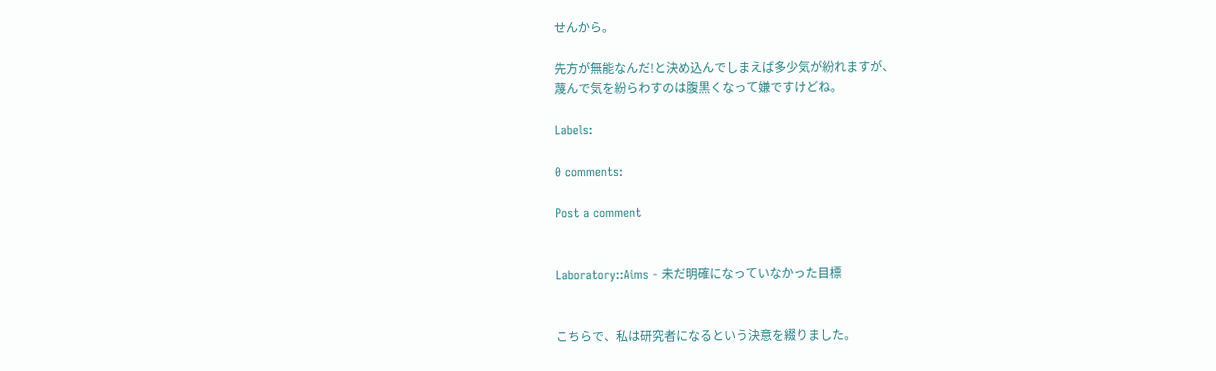せんから。

先方が無能なんだ!と決め込んでしまえば多少気が紛れますが、
蔑んで気を紛らわすのは腹黒くなって嫌ですけどね。

Labels:

0 comments:

Post a comment


Laboratory::Aims - 未だ明確になっていなかった目標


こちらで、私は研究者になるという決意を綴りました。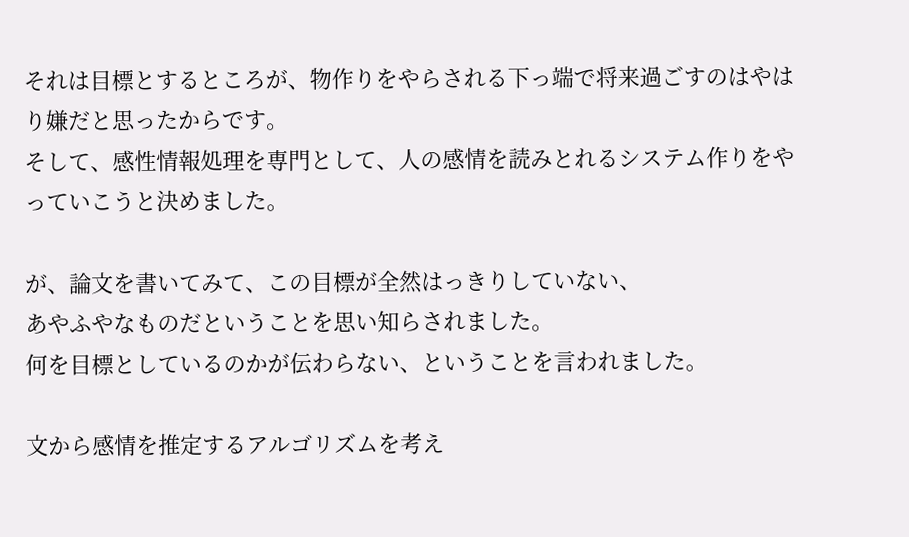それは目標とするところが、物作りをやらされる下っ端で将来過ごすのはやはり嫌だと思ったからです。
そして、感性情報処理を専門として、人の感情を読みとれるシステム作りをやっていこうと決めました。

が、論文を書いてみて、この目標が全然はっきりしていない、
あやふやなものだということを思い知らされました。
何を目標としているのかが伝わらない、ということを言われました。

文から感情を推定するアルゴリズムを考え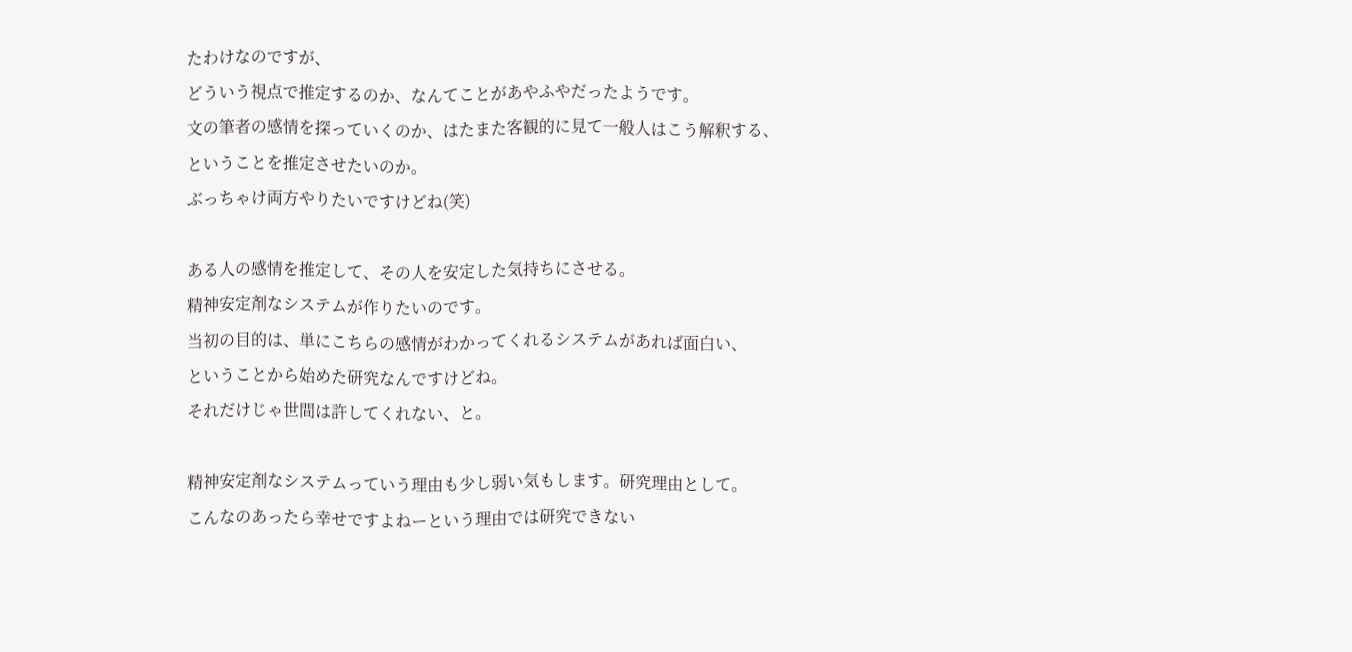たわけなのですが、
どういう視点で推定するのか、なんてことがあやふやだったようです。
文の筆者の感情を探っていくのか、はたまた客観的に見て一般人はこう解釈する、
ということを推定させたいのか。
ぶっちゃけ両方やりたいですけどね(笑)

ある人の感情を推定して、その人を安定した気持ちにさせる。
精神安定剤なシステムが作りたいのです。
当初の目的は、単にこちらの感情がわかってくれるシステムがあれば面白い、
ということから始めた研究なんですけどね。
それだけじゃ世間は許してくれない、と。

精神安定剤なシステムっていう理由も少し弱い気もします。研究理由として。
こんなのあったら幸せですよねーという理由では研究できない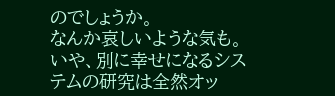のでしょうか。
なんか哀しいような気も。
いや、別に幸せになるシステムの研究は全然オッ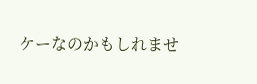ケーなのかもしれませ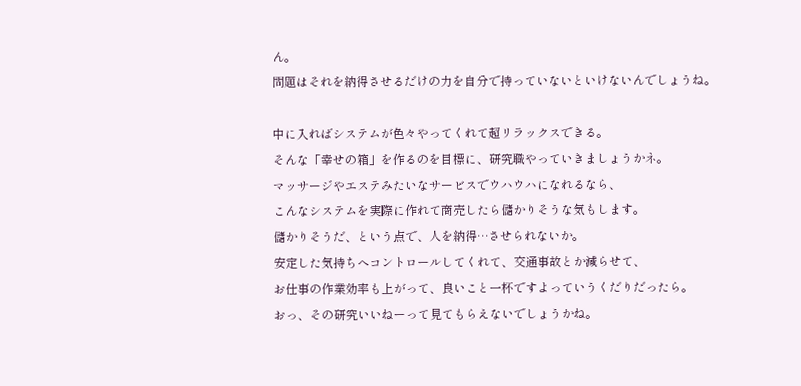ん。
問題はそれを納得させるだけの力を自分で持っていないといけないんでしょうね。

中に入ればシステムが色々やってくれて超リラックスできる。
そんな「幸せの箱」を作るのを目標に、研究職やっていきましょうかネ。
マッサージやエステみたいなサービスでウハウハになれるなら、
こんなシステムを実際に作れて商売したら儲かりそうな気もします。
儲かりそうだ、という点で、人を納得…させられないか。
安定した気持ちへコントロールしてくれて、交通事故とか減らせて、
お仕事の作業効率も上がって、良いこと一杯ですよっていうくだりだったら。
おっ、その研究いいねーって見てもらえないでしょうかね。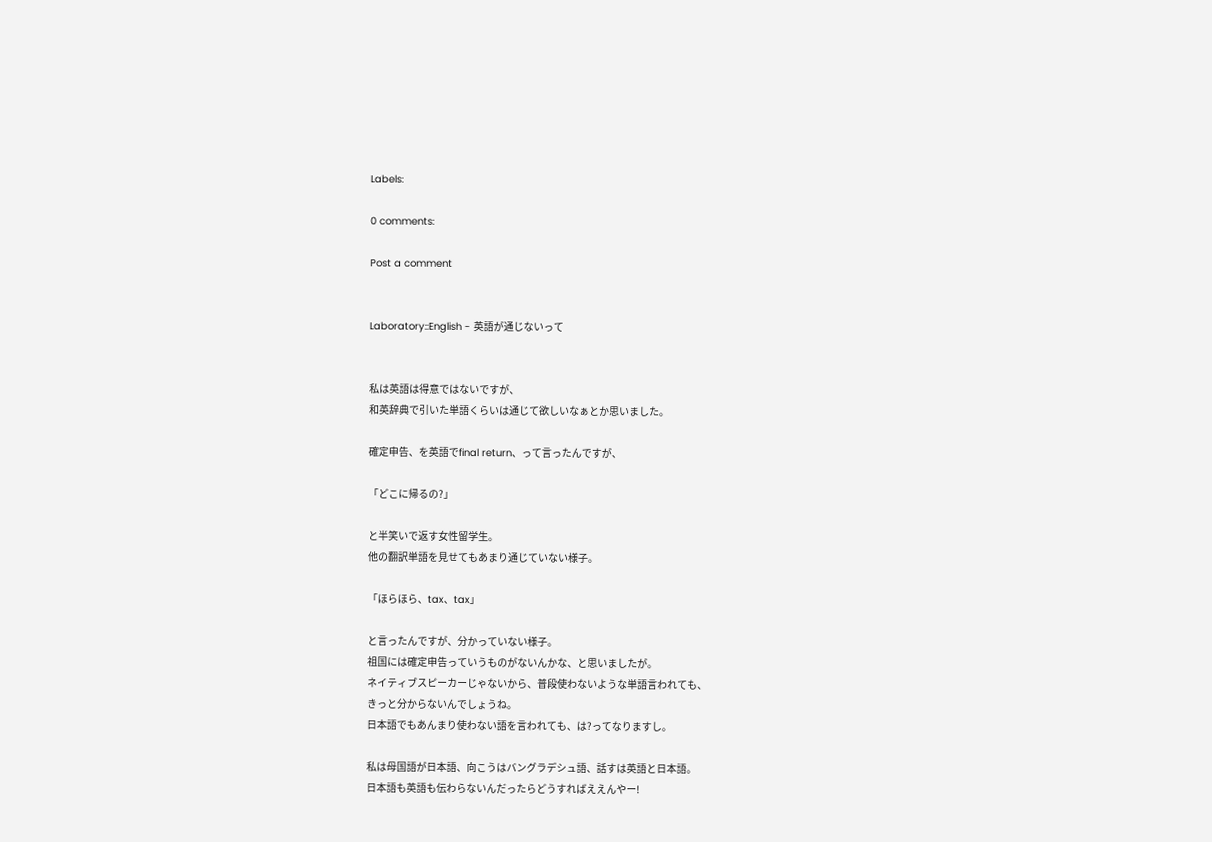Labels:

0 comments:

Post a comment


Laboratory::English - 英語が通じないって


私は英語は得意ではないですが、
和英辞典で引いた単語くらいは通じて欲しいなぁとか思いました。

確定申告、を英語でfinal return、って言ったんですが、

「どこに帰るの?」

と半笑いで返す女性留学生。
他の翻訳単語を見せてもあまり通じていない様子。

「ほらほら、tax、tax」

と言ったんですが、分かっていない様子。
祖国には確定申告っていうものがないんかな、と思いましたが。
ネイティブスピーカーじゃないから、普段使わないような単語言われても、
きっと分からないんでしょうね。
日本語でもあんまり使わない語を言われても、は?ってなりますし。

私は母国語が日本語、向こうはバングラデシュ語、話すは英語と日本語。
日本語も英語も伝わらないんだったらどうすればええんやー!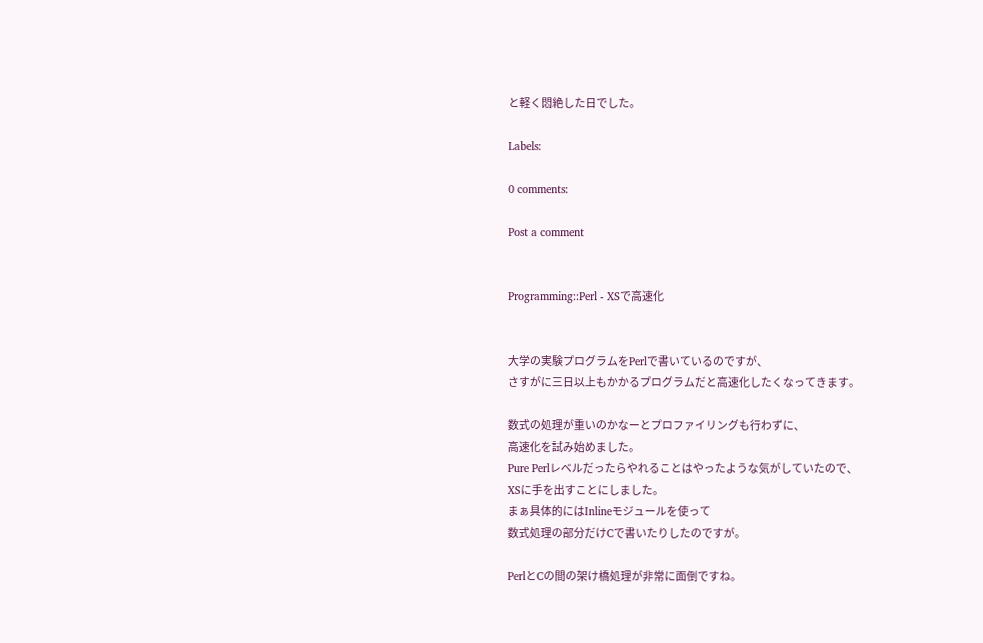と軽く悶絶した日でした。

Labels:

0 comments:

Post a comment


Programming::Perl - XSで高速化


大学の実験プログラムをPerlで書いているのですが、
さすがに三日以上もかかるプログラムだと高速化したくなってきます。

数式の処理が重いのかなーとプロファイリングも行わずに、
高速化を試み始めました。
Pure Perlレベルだったらやれることはやったような気がしていたので、
XSに手を出すことにしました。
まぁ具体的にはInlineモジュールを使って
数式処理の部分だけCで書いたりしたのですが。

PerlとCの間の架け橋処理が非常に面倒ですね。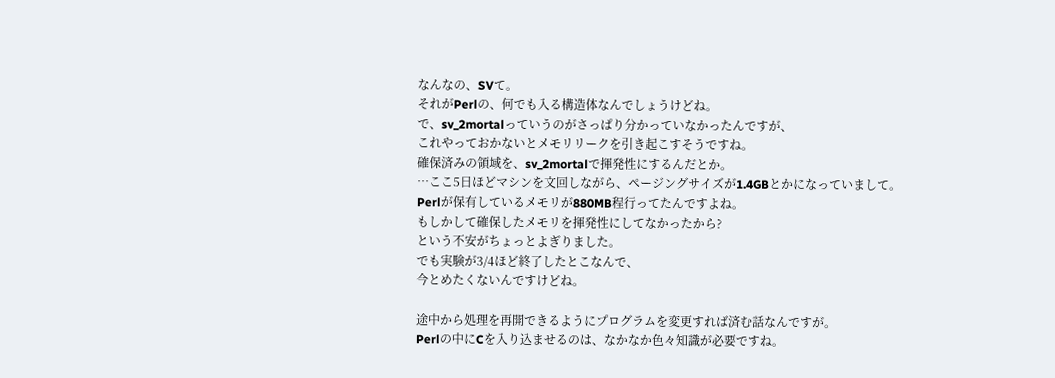なんなの、SVて。
それがPerlの、何でも入る構造体なんでしょうけどね。
で、sv_2mortalっていうのがさっぱり分かっていなかったんですが、
これやっておかないとメモリリークを引き起こすそうですね。
確保済みの領域を、sv_2mortalで揮発性にするんだとか。
…ここ5日ほどマシンを文回しながら、ページングサイズが1.4GBとかになっていまして。
Perlが保有しているメモリが880MB程行ってたんですよね。
もしかして確保したメモリを揮発性にしてなかったから?
という不安がちょっとよぎりました。
でも実験が3/4ほど終了したとこなんで、
今とめたくないんですけどね。

途中から処理を再開できるようにプログラムを変更すれば済む話なんですが。
Perlの中にCを入り込ませるのは、なかなか色々知識が必要ですね。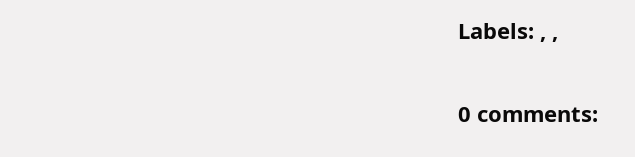Labels: , ,

0 comments: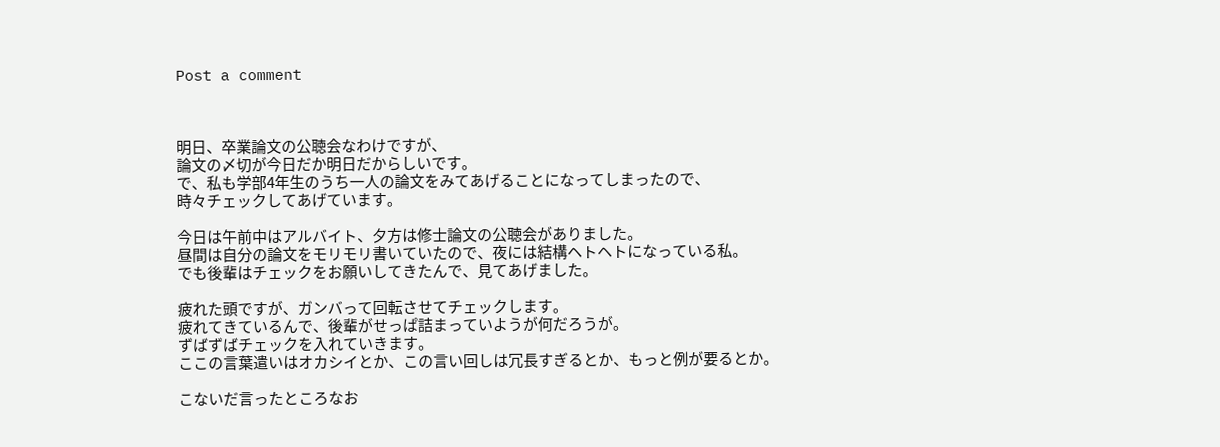Post a comment



明日、卒業論文の公聴会なわけですが、
論文の〆切が今日だか明日だからしいです。
で、私も学部4年生のうち一人の論文をみてあげることになってしまったので、
時々チェックしてあげています。

今日は午前中はアルバイト、夕方は修士論文の公聴会がありました。
昼間は自分の論文をモリモリ書いていたので、夜には結構ヘトヘトになっている私。
でも後輩はチェックをお願いしてきたんで、見てあげました。

疲れた頭ですが、ガンバって回転させてチェックします。
疲れてきているんで、後輩がせっぱ詰まっていようが何だろうが。
ずばずばチェックを入れていきます。
ここの言葉遣いはオカシイとか、この言い回しは冗長すぎるとか、もっと例が要るとか。

こないだ言ったところなお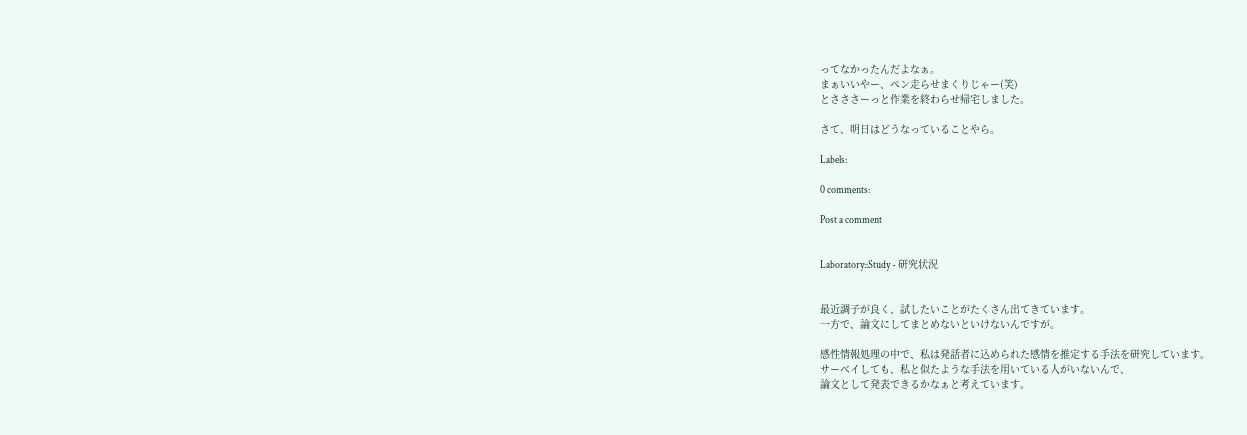ってなかったんだよなぁ。
まぁいいやー、ペン走らせまくりじゃー(笑)
とさささーっと作業を終わらせ帰宅しました。

さて、明日はどうなっていることやら。

Labels:

0 comments:

Post a comment


Laboratory::Study - 研究状況


最近調子が良く、試したいことがたくさん出てきています。
一方で、論文にしてまとめないといけないんですが。

感性情報処理の中で、私は発話者に込められた感情を推定する手法を研究しています。
サーベイしても、私と似たような手法を用いている人がいないんで、
論文として発表できるかなぁと考えています。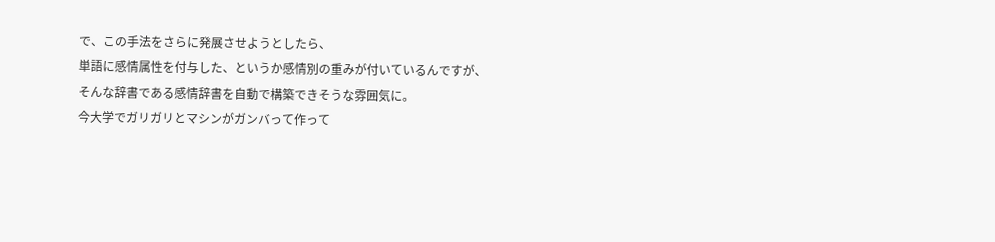で、この手法をさらに発展させようとしたら、
単語に感情属性を付与した、というか感情別の重みが付いているんですが、
そんな辞書である感情辞書を自動で構築できそうな雰囲気に。
今大学でガリガリとマシンがガンバって作って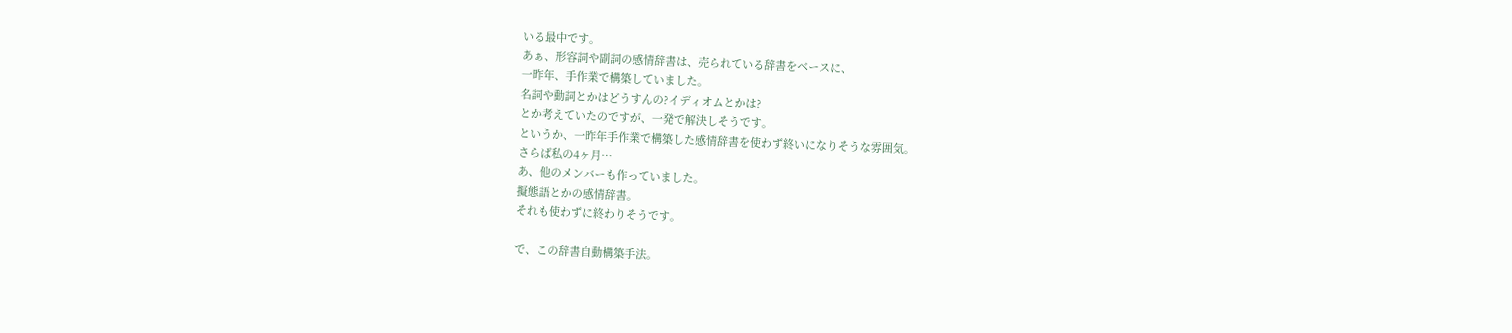いる最中です。
あぁ、形容詞や副詞の感情辞書は、売られている辞書をベースに、
一昨年、手作業で構築していました。
名詞や動詞とかはどうすんの?イディオムとかは?
とか考えていたのですが、一発で解決しそうです。
というか、一昨年手作業で構築した感情辞書を使わず終いになりそうな雰囲気。
さらば私の4ヶ月…
あ、他のメンバーも作っていました。
擬態語とかの感情辞書。
それも使わずに終わりそうです。

で、この辞書自動構築手法。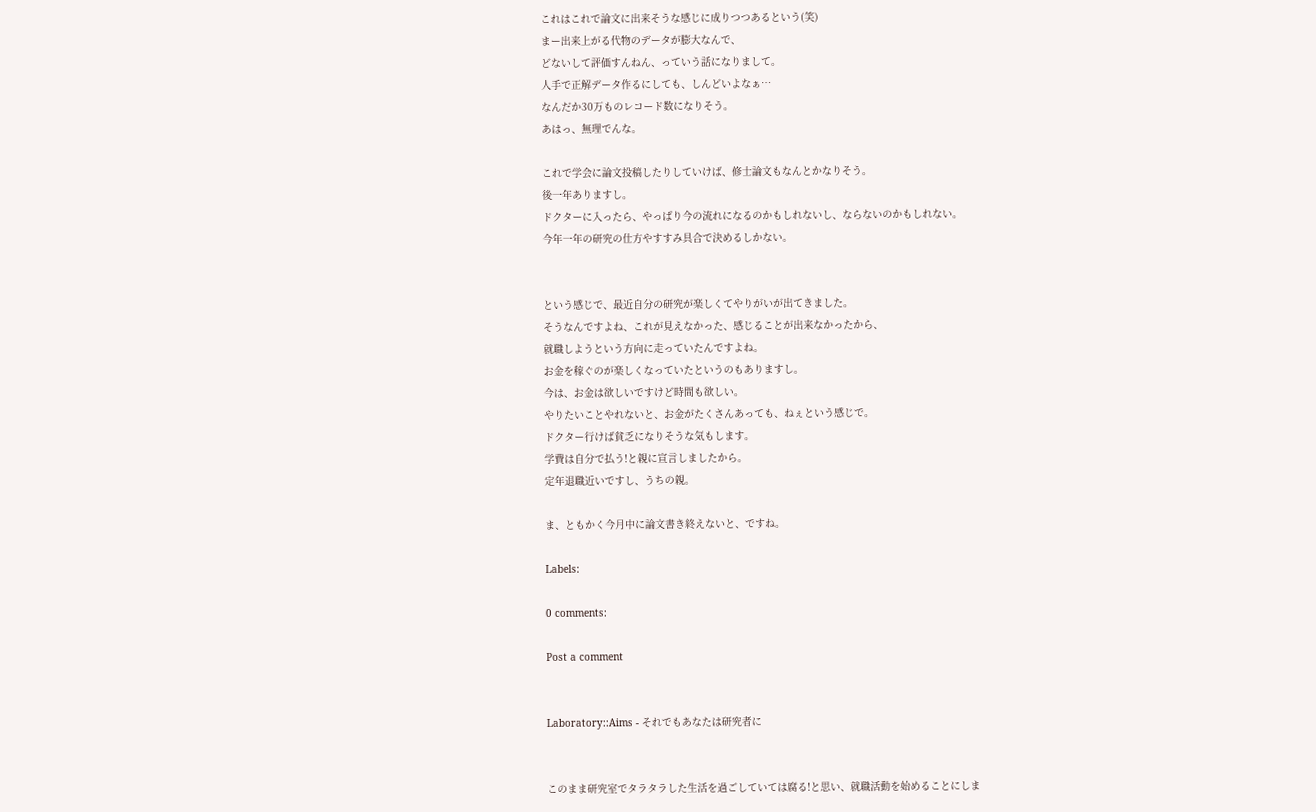これはこれで論文に出来そうな感じに成りつつあるという(笑)
まー出来上がる代物のデータが膨大なんで、
どないして評価すんねん、っていう話になりまして。
人手で正解データ作るにしても、しんどいよなぁ…
なんだか30万ものレコード数になりそう。
あはっ、無理でんな。

これで学会に論文投稿したりしていけば、修士論文もなんとかなりそう。
後一年ありますし。
ドクターに入ったら、やっぱり今の流れになるのかもしれないし、ならないのかもしれない。
今年一年の研究の仕方やすすみ具合で決めるしかない。


という感じで、最近自分の研究が楽しくてやりがいが出てきました。
そうなんですよね、これが見えなかった、感じることが出来なかったから、
就職しようという方向に走っていたんですよね。
お金を稼ぐのが楽しくなっていたというのもありますし。
今は、お金は欲しいですけど時間も欲しい。
やりたいことやれないと、お金がたくさんあっても、ねぇという感じで。
ドクター行けば貧乏になりそうな気もします。
学費は自分で払う!と親に宣言しましたから。
定年退職近いですし、うちの親。

ま、ともかく今月中に論文書き終えないと、ですね。

Labels:

0 comments:

Post a comment


Laboratory::Aims - それでもあなたは研究者に


このまま研究室でタラタラした生活を過ごしていては腐る!と思い、就職活動を始めることにしま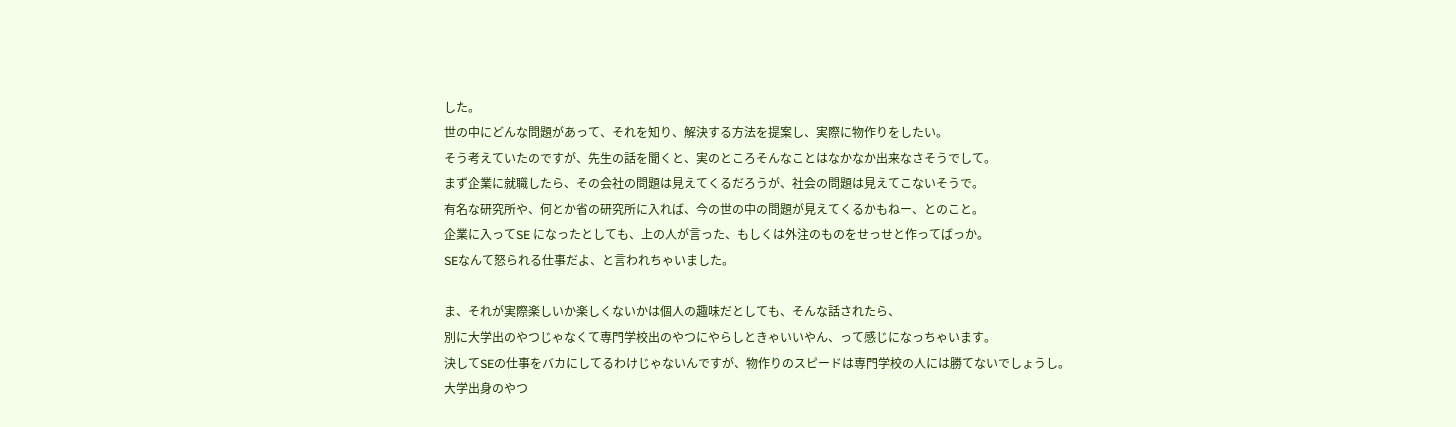した。
世の中にどんな問題があって、それを知り、解決する方法を提案し、実際に物作りをしたい。
そう考えていたのですが、先生の話を聞くと、実のところそんなことはなかなか出来なさそうでして。
まず企業に就職したら、その会社の問題は見えてくるだろうが、社会の問題は見えてこないそうで。
有名な研究所や、何とか省の研究所に入れば、今の世の中の問題が見えてくるかもねー、とのこと。
企業に入ってSE になったとしても、上の人が言った、もしくは外注のものをせっせと作ってばっか。
SEなんて怒られる仕事だよ、と言われちゃいました。

ま、それが実際楽しいか楽しくないかは個人の趣味だとしても、そんな話されたら、
別に大学出のやつじゃなくて専門学校出のやつにやらしときゃいいやん、って感じになっちゃいます。
決してSEの仕事をバカにしてるわけじゃないんですが、物作りのスピードは専門学校の人には勝てないでしょうし。
大学出身のやつ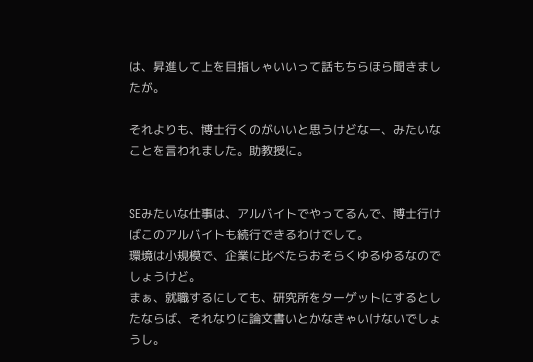は、昇進して上を目指しゃいいって話もちらほら聞きましたが。

それよりも、博士行くのがいいと思うけどなー、みたいなことを言われました。助教授に。


SEみたいな仕事は、アルバイトでやってるんで、博士行けばこのアルバイトも続行できるわけでして。
環境は小規模で、企業に比べたらおそらくゆるゆるなのでしょうけど。
まぁ、就職するにしても、研究所をターゲットにするとしたならば、それなりに論文書いとかなきゃいけないでしょうし。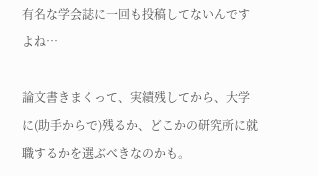有名な学会誌に一回も投稿してないんですよね…

論文書きまくって、実績残してから、大学に(助手からで)残るか、どこかの研究所に就職するかを選ぶべきなのかも。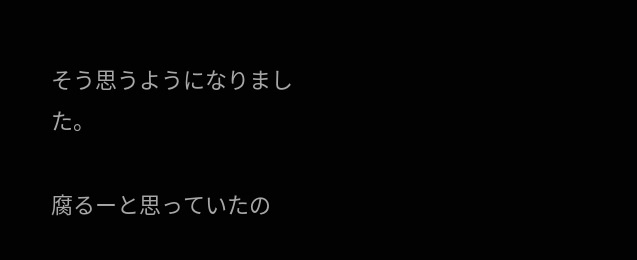そう思うようになりました。

腐るーと思っていたの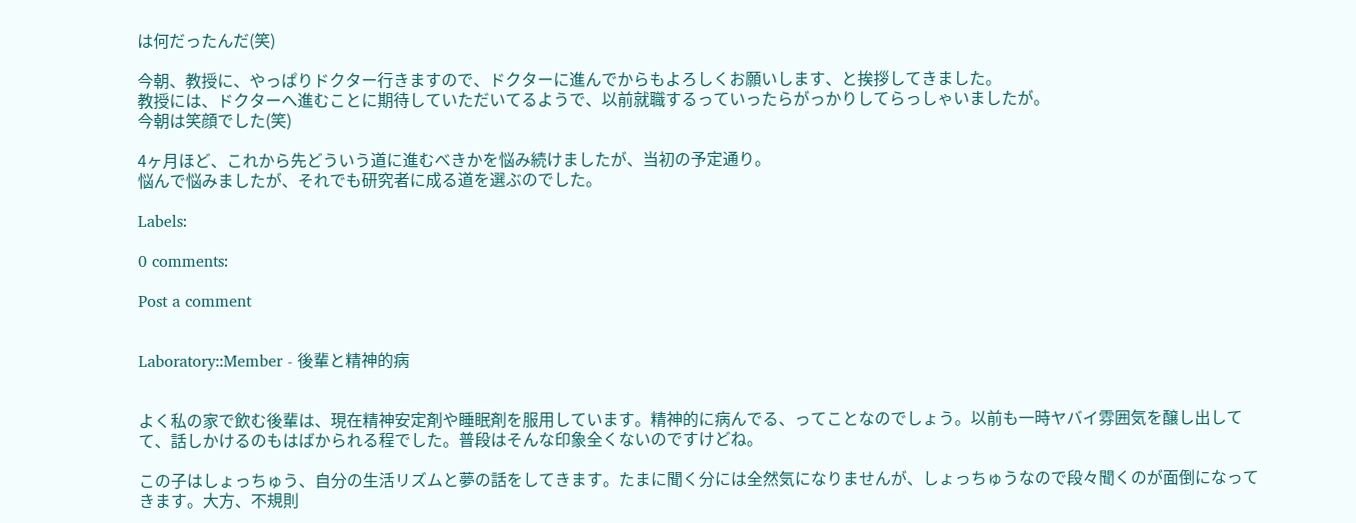は何だったんだ(笑)

今朝、教授に、やっぱりドクター行きますので、ドクターに進んでからもよろしくお願いします、と挨拶してきました。
教授には、ドクターへ進むことに期待していただいてるようで、以前就職するっていったらがっかりしてらっしゃいましたが。
今朝は笑顔でした(笑)

4ヶ月ほど、これから先どういう道に進むべきかを悩み続けましたが、当初の予定通り。
悩んで悩みましたが、それでも研究者に成る道を選ぶのでした。

Labels:

0 comments:

Post a comment


Laboratory::Member - 後輩と精神的病


よく私の家で飲む後輩は、現在精神安定剤や睡眠剤を服用しています。精神的に病んでる、ってことなのでしょう。以前も一時ヤバイ雰囲気を醸し出してて、話しかけるのもはばかられる程でした。普段はそんな印象全くないのですけどね。

この子はしょっちゅう、自分の生活リズムと夢の話をしてきます。たまに聞く分には全然気になりませんが、しょっちゅうなので段々聞くのが面倒になってきます。大方、不規則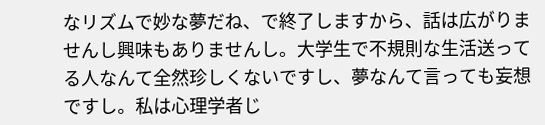なリズムで妙な夢だね、で終了しますから、話は広がりませんし興味もありませんし。大学生で不規則な生活送ってる人なんて全然珍しくないですし、夢なんて言っても妄想ですし。私は心理学者じ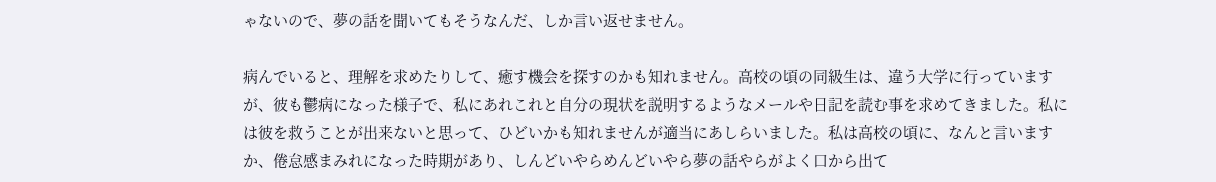ゃないので、夢の話を聞いてもそうなんだ、しか言い返せません。

病んでいると、理解を求めたりして、癒す機会を探すのかも知れません。高校の頃の同級生は、違う大学に行っていますが、彼も鬱病になった様子で、私にあれこれと自分の現状を説明するようなメールや日記を読む事を求めてきました。私には彼を救うことが出来ないと思って、ひどいかも知れませんが適当にあしらいました。私は高校の頃に、なんと言いますか、倦怠感まみれになった時期があり、しんどいやらめんどいやら夢の話やらがよく口から出て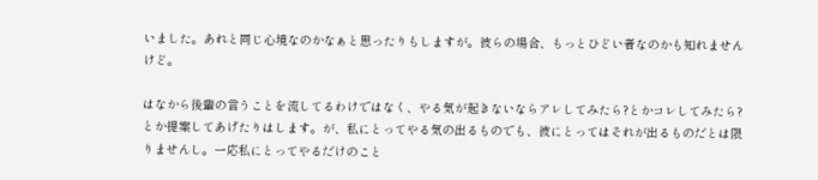いました。あれと同じ心境なのかなぁと思ったりもしますが。彼らの場合、もっとひどい者なのかも知れませんけど。

はなから後輩の言うことを流してるわけではなく、やる気が起きないならアレしてみたら?とかコレしてみたら?とか提案してあげたりはします。が、私にとってやる気の出るものでも、彼にとってはそれが出るものだとは限りませんし。一応私にとってやるだけのこと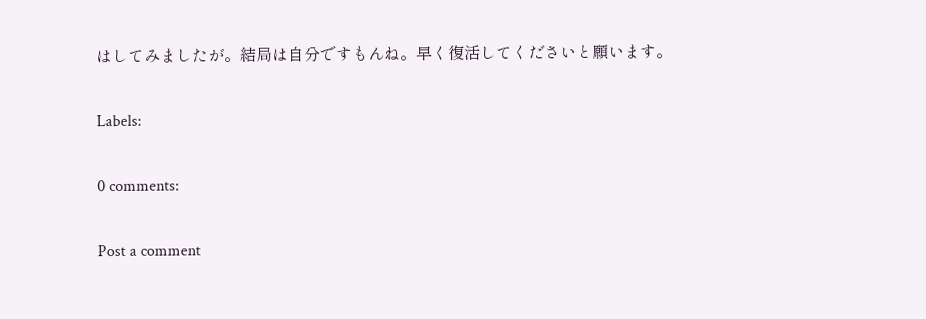はしてみましたが。結局は自分ですもんね。早く復活してくださいと願います。

Labels:

0 comments:

Post a comment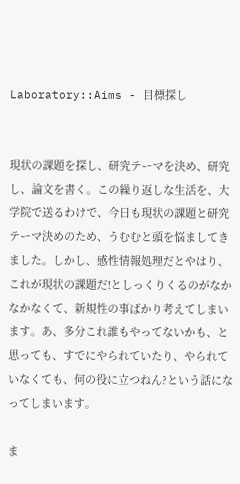Laboratory::Aims - 目標探し


現状の課題を探し、研究テーマを決め、研究し、論文を書く。この繰り返しな生活を、大学院で送るわけで、今日も現状の課題と研究テーマ決めのため、うむむと頭を悩ましてきました。しかし、感性情報処理だとやはり、これが現状の課題だ!としっくりくるのがなかなかなくて、新規性の事ばかり考えてしまいます。あ、多分これ誰もやってないかも、と思っても、すでにやられていたり、やられていなくても、何の役に立つねん?という話になってしまいます。

ま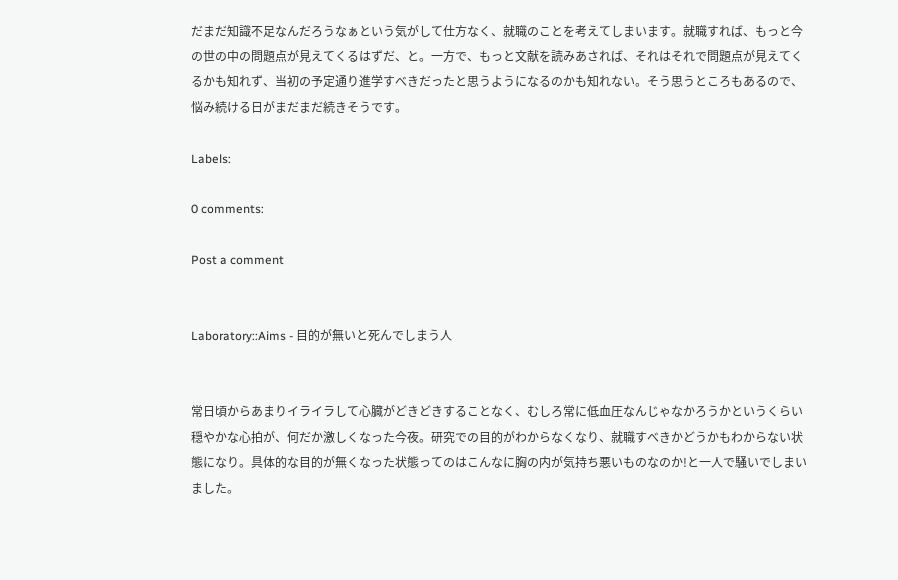だまだ知識不足なんだろうなぁという気がして仕方なく、就職のことを考えてしまいます。就職すれば、もっと今の世の中の問題点が見えてくるはずだ、と。一方で、もっと文献を読みあされば、それはそれで問題点が見えてくるかも知れず、当初の予定通り進学すべきだったと思うようになるのかも知れない。そう思うところもあるので、悩み続ける日がまだまだ続きそうです。

Labels:

0 comments:

Post a comment


Laboratory::Aims - 目的が無いと死んでしまう人


常日頃からあまりイライラして心臓がどきどきすることなく、むしろ常に低血圧なんじゃなかろうかというくらい穏やかな心拍が、何だか激しくなった今夜。研究での目的がわからなくなり、就職すべきかどうかもわからない状態になり。具体的な目的が無くなった状態ってのはこんなに胸の内が気持ち悪いものなのか!と一人で騒いでしまいました。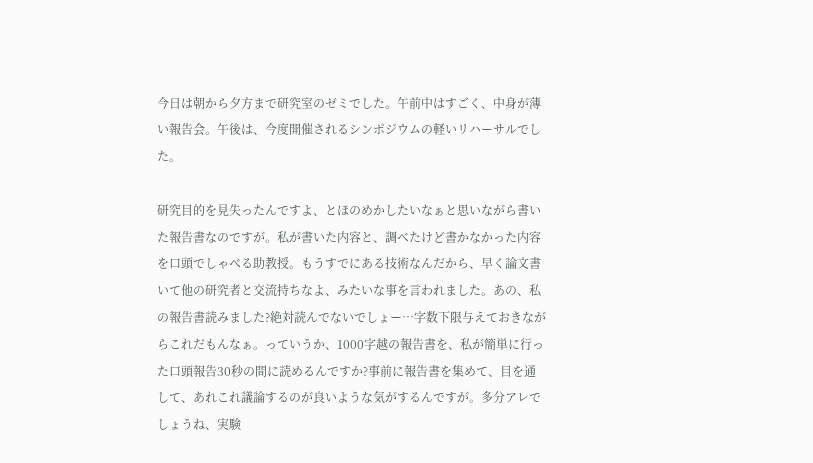今日は朝から夕方まで研究室のゼミでした。午前中はすごく、中身が薄い報告会。午後は、今度開催されるシンポジウムの軽いリハーサルでした。

研究目的を見失ったんですよ、とほのめかしたいなぁと思いながら書いた報告書なのですが。私が書いた内容と、調べたけど書かなかった内容を口頭でしゃべる助教授。もうすでにある技術なんだから、早く論文書いて他の研究者と交流持ちなよ、みたいな事を言われました。あの、私の報告書読みました?絶対読んでないでしょー…字数下限与えておきながらこれだもんなぁ。っていうか、1000字越の報告書を、私が簡単に行った口頭報告30秒の間に読めるんですか?事前に報告書を集めて、目を通して、あれこれ議論するのが良いような気がするんですが。多分アレでしょうね、実験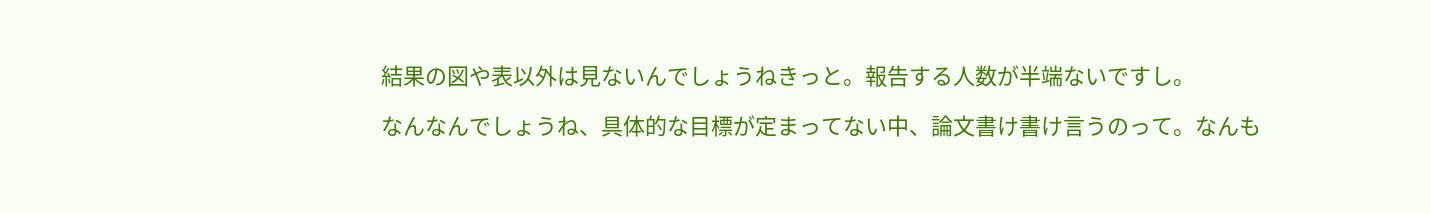結果の図や表以外は見ないんでしょうねきっと。報告する人数が半端ないですし。

なんなんでしょうね、具体的な目標が定まってない中、論文書け書け言うのって。なんも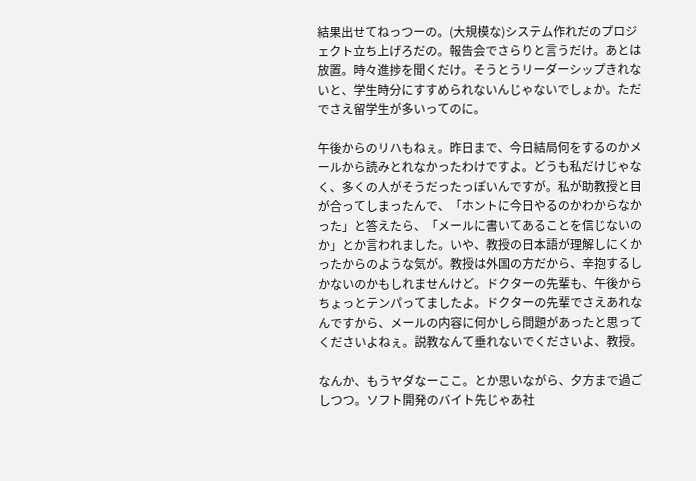結果出せてねっつーの。(大規模な)システム作れだのプロジェクト立ち上げろだの。報告会でさらりと言うだけ。あとは放置。時々進捗を聞くだけ。そうとうリーダーシップきれないと、学生時分にすすめられないんじゃないでしょか。ただでさえ留学生が多いってのに。

午後からのリハもねぇ。昨日まで、今日結局何をするのかメールから読みとれなかったわけですよ。どうも私だけじゃなく、多くの人がそうだったっぽいんですが。私が助教授と目が合ってしまったんで、「ホントに今日やるのかわからなかった」と答えたら、「メールに書いてあることを信じないのか」とか言われました。いや、教授の日本語が理解しにくかったからのような気が。教授は外国の方だから、辛抱するしかないのかもしれませんけど。ドクターの先輩も、午後からちょっとテンパってましたよ。ドクターの先輩でさえあれなんですから、メールの内容に何かしら問題があったと思ってくださいよねぇ。説教なんて垂れないでくださいよ、教授。

なんか、もうヤダなーここ。とか思いながら、夕方まで過ごしつつ。ソフト開発のバイト先じゃあ社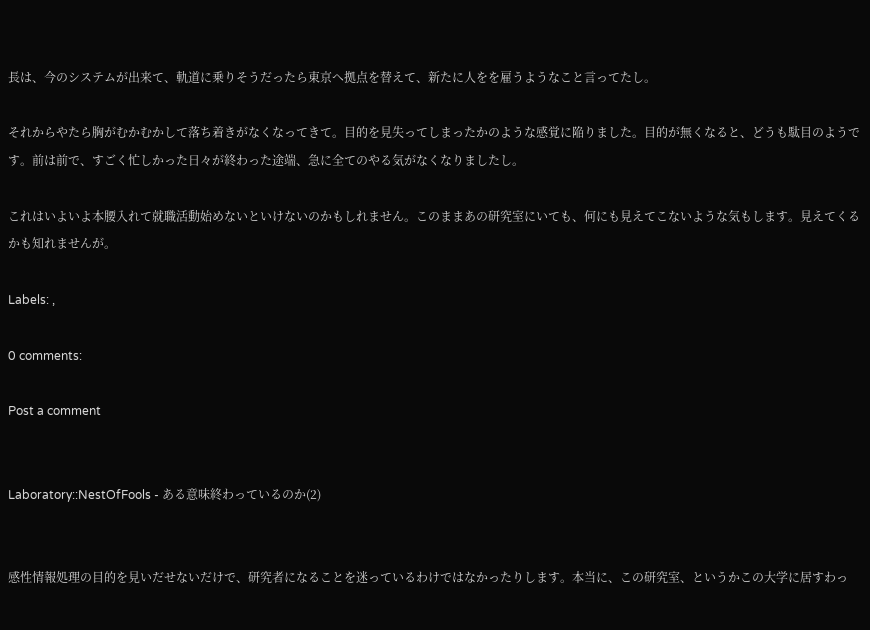長は、今のシステムが出来て、軌道に乗りそうだったら東京へ拠点を替えて、新たに人をを雇うようなこと言ってたし。

それからやたら胸がむかむかして落ち着きがなくなってきて。目的を見失ってしまったかのような感覚に陥りました。目的が無くなると、どうも駄目のようです。前は前で、すごく忙しかった日々が終わった途端、急に全てのやる気がなくなりましたし。

これはいよいよ本腰入れて就職活動始めないといけないのかもしれません。このままあの研究室にいても、何にも見えてこないような気もします。見えてくるかも知れませんが。

Labels: ,

0 comments:

Post a comment


Laboratory::NestOfFools - ある意味終わっているのか(2)


感性情報処理の目的を見いだせないだけで、研究者になることを迷っているわけではなかったりします。本当に、この研究室、というかこの大学に居すわっ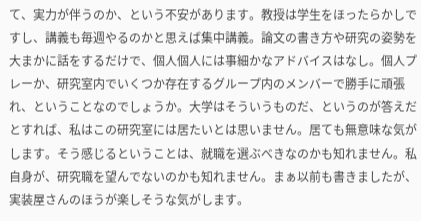て、実力が伴うのか、という不安があります。教授は学生をほったらかしですし、講義も毎週やるのかと思えば集中講義。論文の書き方や研究の姿勢を大まかに話をするだけで、個人個人には事細かなアドバイスはなし。個人プレーか、研究室内でいくつか存在するグループ内のメンバーで勝手に頑張れ、ということなのでしょうか。大学はそういうものだ、というのが答えだとすれば、私はこの研究室には居たいとは思いません。居ても無意味な気がします。そう感じるということは、就職を選ぶべきなのかも知れません。私自身が、研究職を望んでないのかも知れません。まぁ以前も書きましたが、実装屋さんのほうが楽しそうな気がします。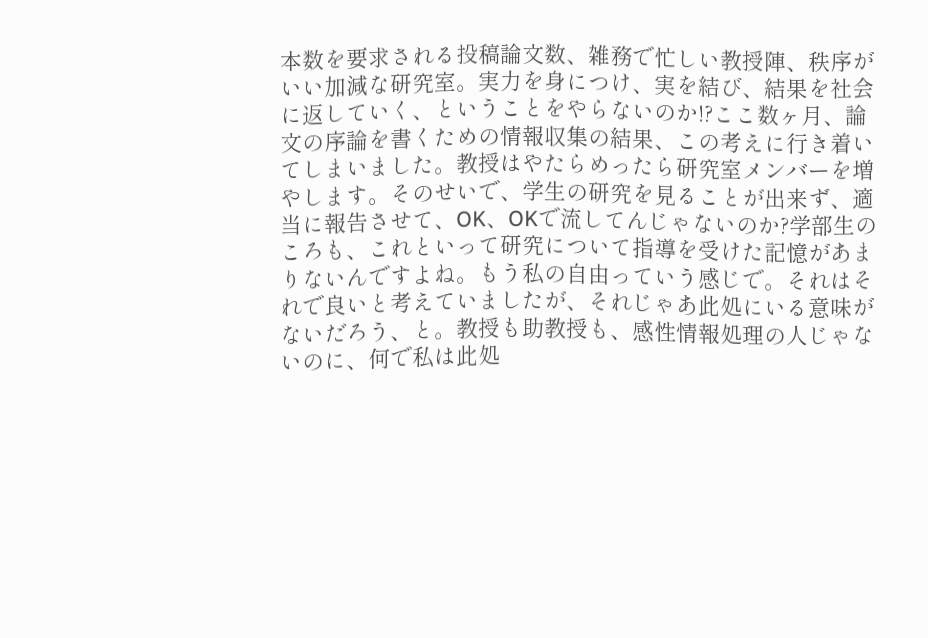本数を要求される投稿論文数、雑務で忙しい教授陣、秩序がいい加減な研究室。実力を身につけ、実を結び、結果を社会に返していく、ということをやらないのか!?ここ数ヶ月、論文の序論を書くための情報収集の結果、この考えに行き着いてしまいました。教授はやたらめったら研究室メンバーを増やします。そのせいで、学生の研究を見ることが出来ず、適当に報告させて、OK、OKで流してんじゃないのか?学部生のころも、これといって研究について指導を受けた記憶があまりないんですよね。もう私の自由っていう感じで。それはそれで良いと考えていましたが、それじゃあ此処にいる意味がないだろう、と。教授も助教授も、感性情報処理の人じゃないのに、何で私は此処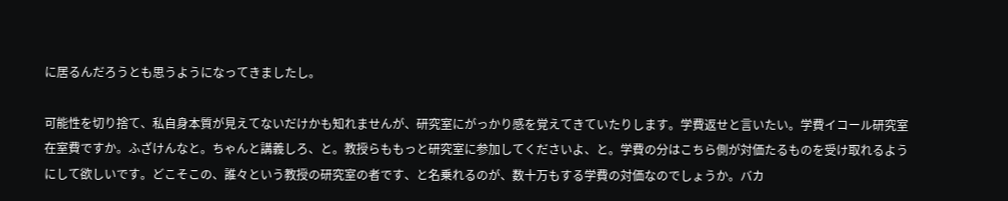に居るんだろうとも思うようになってきましたし。

可能性を切り捨て、私自身本質が見えてないだけかも知れませんが、研究室にがっかり感を覚えてきていたりします。学費返せと言いたい。学費イコール研究室在室費ですか。ふざけんなと。ちゃんと講義しろ、と。教授らももっと研究室に参加してくださいよ、と。学費の分はこちら側が対価たるものを受け取れるようにして欲しいです。どこそこの、誰々という教授の研究室の者です、と名乗れるのが、数十万もする学費の対価なのでしょうか。バカ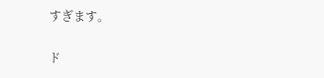すぎます。

ド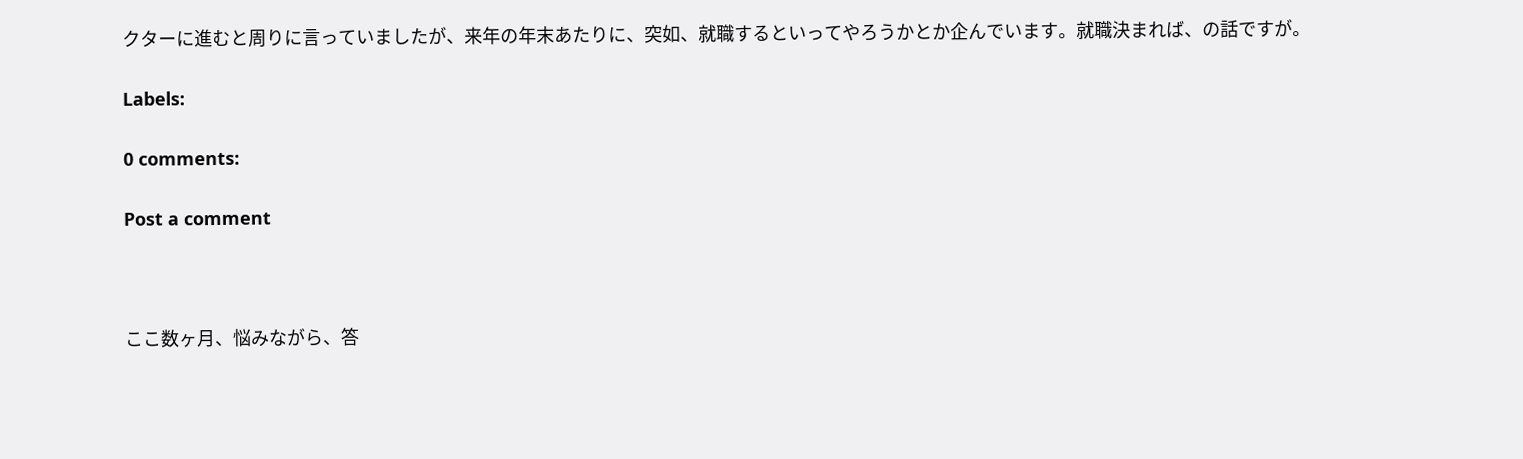クターに進むと周りに言っていましたが、来年の年末あたりに、突如、就職するといってやろうかとか企んでいます。就職決まれば、の話ですが。

Labels:

0 comments:

Post a comment



ここ数ヶ月、悩みながら、答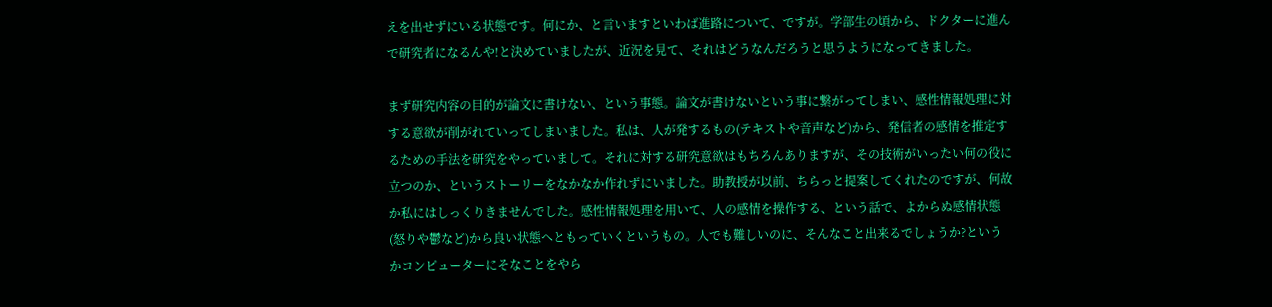えを出せずにいる状態です。何にか、と言いますといわば進路について、ですが。学部生の頃から、ドクターに進んで研究者になるんや!と決めていましたが、近況を見て、それはどうなんだろうと思うようになってきました。

まず研究内容の目的が論文に書けない、という事態。論文が書けないという事に繋がってしまい、感性情報処理に対する意欲が削がれていってしまいました。私は、人が発するもの(テキストや音声など)から、発信者の感情を推定するための手法を研究をやっていまして。それに対する研究意欲はもちろんありますが、その技術がいったい何の役に立つのか、というストーリーをなかなか作れずにいました。助教授が以前、ちらっと提案してくれたのですが、何故か私にはしっくりきませんでした。感性情報処理を用いて、人の感情を操作する、という話で、よからぬ感情状態(怒りや鬱など)から良い状態へともっていくというもの。人でも難しいのに、そんなこと出来るでしょうか?というかコンピューターにそなことをやら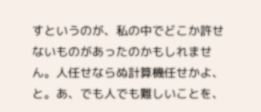すというのが、私の中でどこか許せないものがあったのかもしれません。人任せならぬ計算機任せかよ、と。あ、でも人でも難しいことを、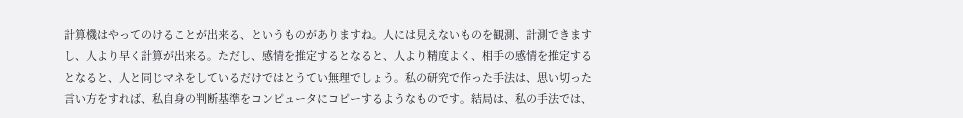計算機はやってのけることが出来る、というものがありますね。人には見えないものを観測、計測できますし、人より早く計算が出来る。ただし、感情を推定するとなると、人より精度よく、相手の感情を推定するとなると、人と同じマネをしているだけではとうてい無理でしょう。私の研究で作った手法は、思い切った言い方をすれば、私自身の判断基準をコンピュータにコピーするようなものです。結局は、私の手法では、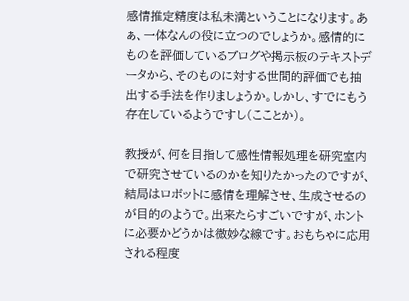感情推定精度は私未満ということになります。あぁ、一体なんの役に立つのでしょうか。感情的にものを評価しているブログや掲示板のテキストデータから、そのものに対する世間的評価でも抽出する手法を作りましょうか。しかし、すでにもう存在しているようですし(こことか)。

教授が、何を目指して感性情報処理を研究室内で研究させているのかを知りたかったのですが、結局はロボットに感情を理解させ、生成させるのが目的のようで。出来たらすごいですが、ホントに必要かどうかは微妙な線です。おもちゃに応用される程度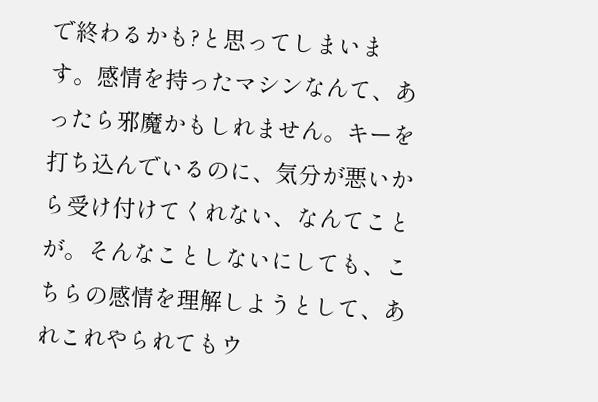で終わるかも?と思ってしまいます。感情を持ったマシンなんて、あったら邪魔かもしれません。キーを打ち込んでいるのに、気分が悪いから受け付けてくれない、なんてことが。そんなことしないにしても、こちらの感情を理解しようとして、あれこれやられてもウ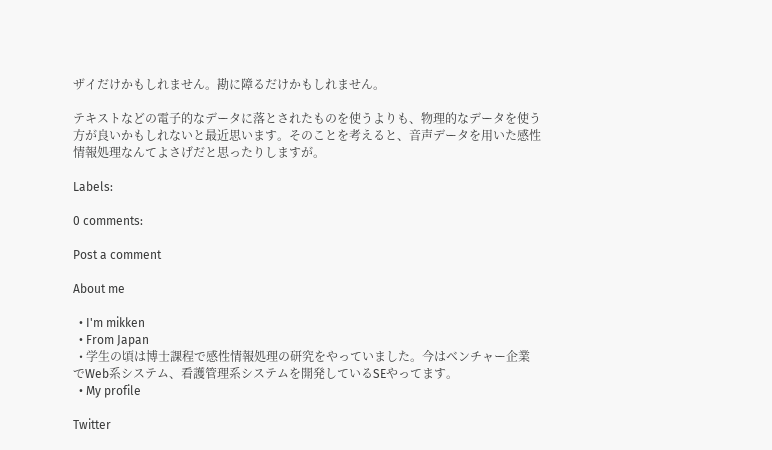ザイだけかもしれません。勘に障るだけかもしれません。

テキストなどの電子的なデータに落とされたものを使うよりも、物理的なデータを使う方が良いかもしれないと最近思います。そのことを考えると、音声データを用いた感性情報処理なんてよさげだと思ったりしますが。

Labels:

0 comments:

Post a comment

About me

  • I'm mikken
  • From Japan
  • 学生の頃は博士課程で感性情報処理の研究をやっていました。今はベンチャー企業でWeb系システム、看護管理系システムを開発しているSEやってます。
  • My profile

Twitter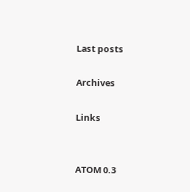Last posts

Archives

Links


ATOM 0.3